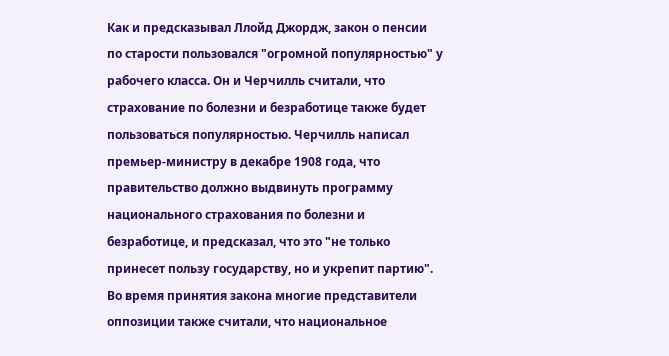Как и предсказывал Ллойд Джордж, закон о пенсии по старости пользовался "огромной популярностью" у рабочего класса. Он и Черчилль считали, что страхование по болезни и безработице также будет пользоваться популярностью. Черчилль написал премьер-министру в декабре 1908 года, что правительство должно выдвинуть программу национального страхования по болезни и безработице, и предсказал, что это "не только принесет пользу государству, но и укрепит партию". Во время принятия закона многие представители оппозиции также считали, что национальное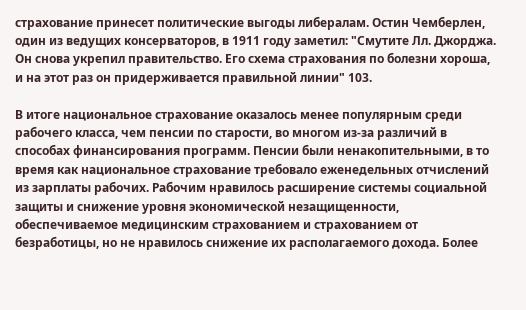страхование принесет политические выгоды либералам. Остин Чемберлен, один из ведущих консерваторов, в 1911 году заметил: "Смутите Лл. Джорджа. Он снова укрепил правительство. Его схема страхования по болезни хороша, и на этот раз он придерживается правильной линии" 103.

В итоге национальное страхование оказалось менее популярным среди рабочего класса, чем пенсии по старости, во многом из-за различий в способах финансирования программ. Пенсии были ненакопительными, в то время как национальное страхование требовало еженедельных отчислений из зарплаты рабочих. Рабочим нравилось расширение системы социальной защиты и снижение уровня экономической незащищенности, обеспечиваемое медицинским страхованием и страхованием от безработицы, но не нравилось снижение их располагаемого дохода. Более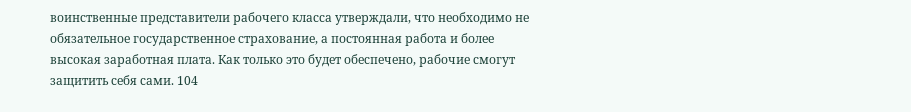воинственные представители рабочего класса утверждали, что необходимо не обязательное государственное страхование, а постоянная работа и более высокая заработная плата. Как только это будет обеспечено, рабочие смогут защитить себя сами. 104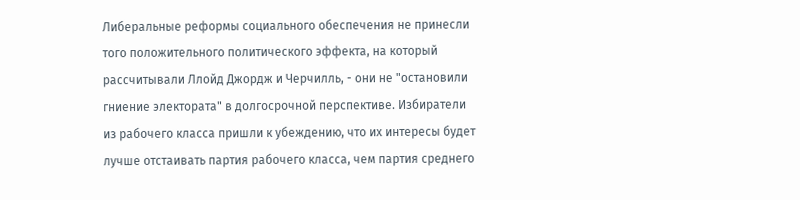Либеральные реформы социального обеспечения не принесли того положительного политического эффекта, на который рассчитывали Ллойд Джордж и Черчилль, - они не "остановили гниение электората" в долгосрочной перспективе. Избиратели из рабочего класса пришли к убеждению, что их интересы будет лучше отстаивать партия рабочего класса, чем партия среднего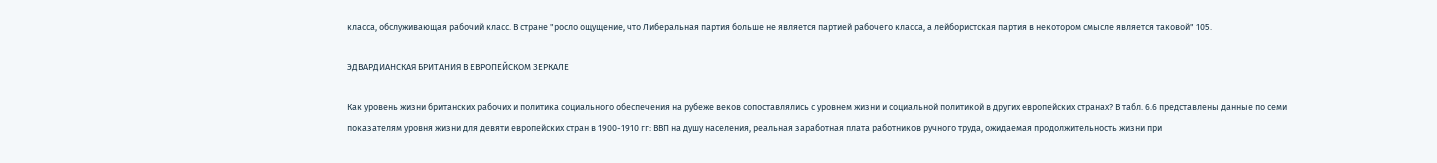класса, обслуживающая рабочий класс. В стране "росло ощущение, что Либеральная партия больше не является партией рабочего класса, а лейбористская партия в некотором смысле является таковой" 105.

ЭДВАРДИАНСКАЯ БРИТАНИЯ В ЕВРОПЕЙСКОМ ЗЕРКАЛЕ

Как уровень жизни британских рабочих и политика социального обеспечения на рубеже веков сопоставлялись с уровнем жизни и социальной политикой в других европейских странах? В табл. 6.6 представлены данные по семи показателям уровня жизни для девяти европейских стран в 1900-1910 гг: ВВП на душу населения, реальная заработная плата работников ручного труда, ожидаемая продолжительность жизни при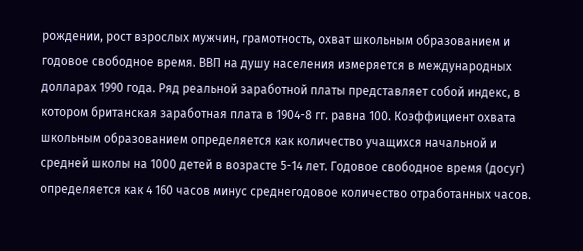рождении, рост взрослых мужчин, грамотность, охват школьным образованием и годовое свободное время. ВВП на душу населения измеряется в международных долларах 1990 года. Ряд реальной заработной платы представляет собой индекс, в котором британская заработная плата в 1904-8 гг. равна 100. Коэффициент охвата школьным образованием определяется как количество учащихся начальной и средней школы на 1000 детей в возрасте 5-14 лет. Годовое свободное время (досуг) определяется как 4 160 часов минус среднегодовое количество отработанных часов.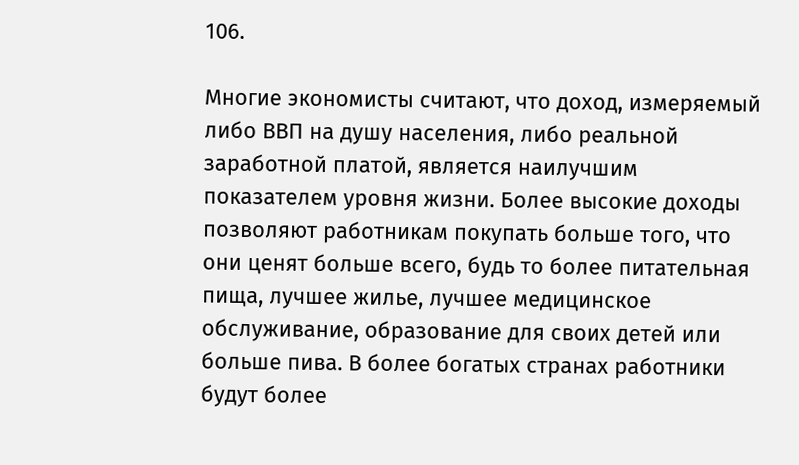106.

Многие экономисты считают, что доход, измеряемый либо ВВП на душу населения, либо реальной заработной платой, является наилучшим показателем уровня жизни. Более высокие доходы позволяют работникам покупать больше того, что они ценят больше всего, будь то более питательная пища, лучшее жилье, лучшее медицинское обслуживание, образование для своих детей или больше пива. В более богатых странах работники будут более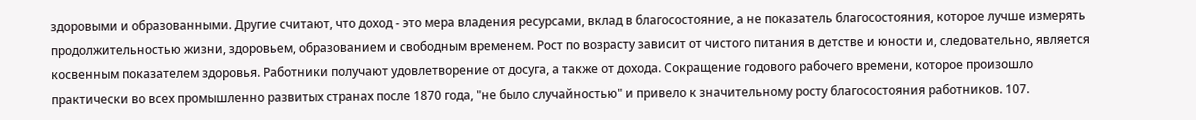здоровыми и образованными. Другие считают, что доход - это мера владения ресурсами, вклад в благосостояние, а не показатель благосостояния, которое лучше измерять продолжительностью жизни, здоровьем, образованием и свободным временем. Рост по возрасту зависит от чистого питания в детстве и юности и, следовательно, является косвенным показателем здоровья. Работники получают удовлетворение от досуга, а также от дохода. Сокращение годового рабочего времени, которое произошло практически во всех промышленно развитых странах после 1870 года, "не было случайностью" и привело к значительному росту благосостояния работников. 107.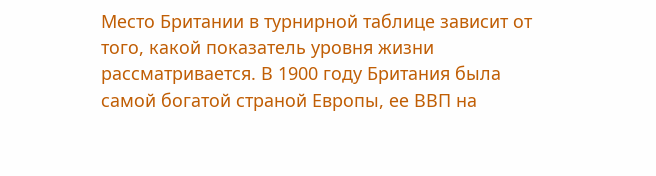Место Британии в турнирной таблице зависит от того, какой показатель уровня жизни рассматривается. В 1900 году Британия была самой богатой страной Европы, ее ВВП на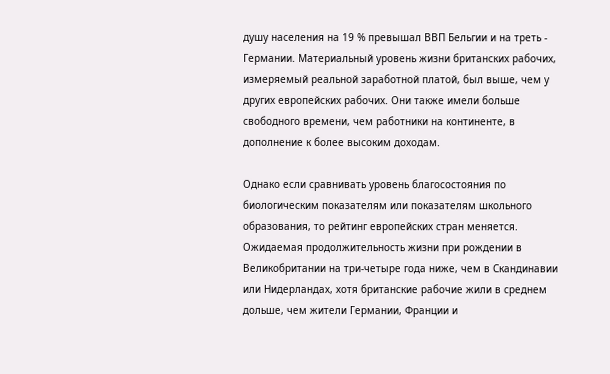душу населения на 19 % превышал ВВП Бельгии и на треть - Германии. Материальный уровень жизни британских рабочих, измеряемый реальной заработной платой, был выше, чем у других европейских рабочих. Они также имели больше свободного времени, чем работники на континенте, в дополнение к более высоким доходам.

Однако если сравнивать уровень благосостояния по биологическим показателям или показателям школьного образования, то рейтинг европейских стран меняется. Ожидаемая продолжительность жизни при рождении в Великобритании на три-четыре года ниже, чем в Скандинавии или Нидерландах, хотя британские рабочие жили в среднем дольше, чем жители Германии, Франции и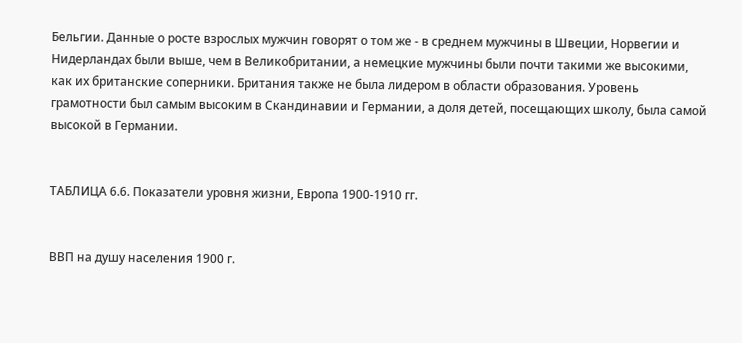Бельгии. Данные о росте взрослых мужчин говорят о том же - в среднем мужчины в Швеции, Норвегии и Нидерландах были выше, чем в Великобритании, а немецкие мужчины были почти такими же высокими, как их британские соперники. Британия также не была лидером в области образования. Уровень грамотности был самым высоким в Скандинавии и Германии, а доля детей, посещающих школу, была самой высокой в Германии.


ТАБЛИЦА 6.6. Показатели уровня жизни, Европа 1900-1910 гг.


ВВП на душу населения 1900 г.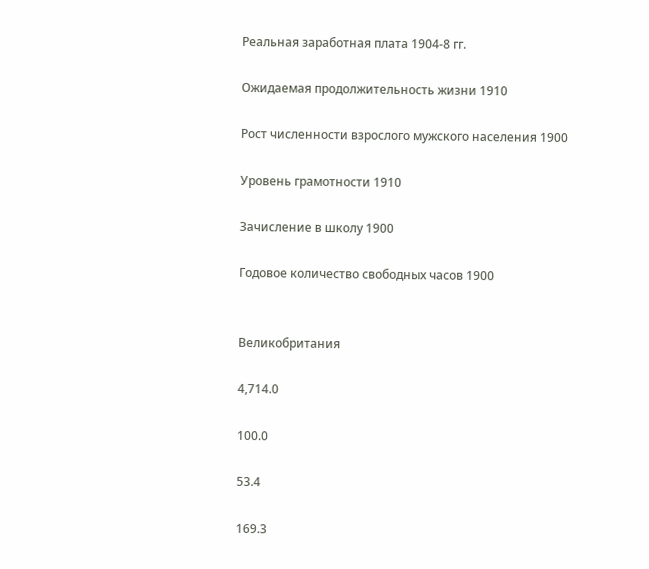Реальная заработная плата 1904-8 гг.

Ожидаемая продолжительность жизни 1910

Рост численности взрослого мужского населения 1900

Уровень грамотности 1910

Зачисление в школу 1900

Годовое количество свободных часов 1900


Великобритания

4,714.0

100.0

53.4

169.3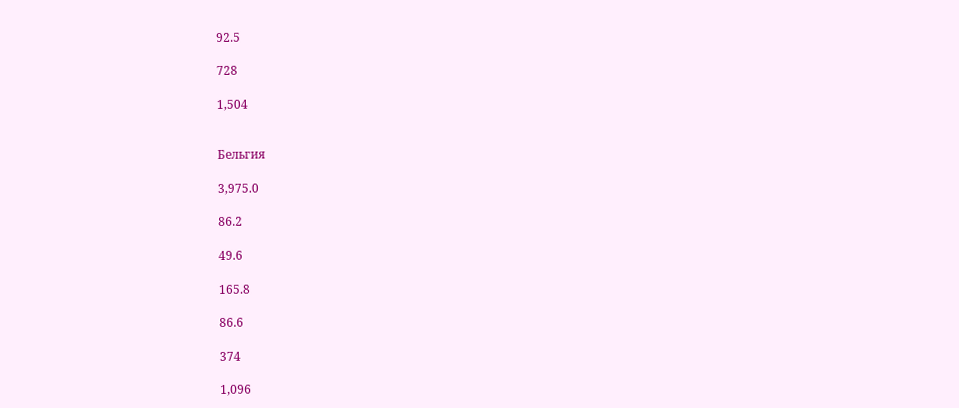92.5

728

1,504


Бельгия

3,975.0

86.2

49.6

165.8

86.6

374

1,096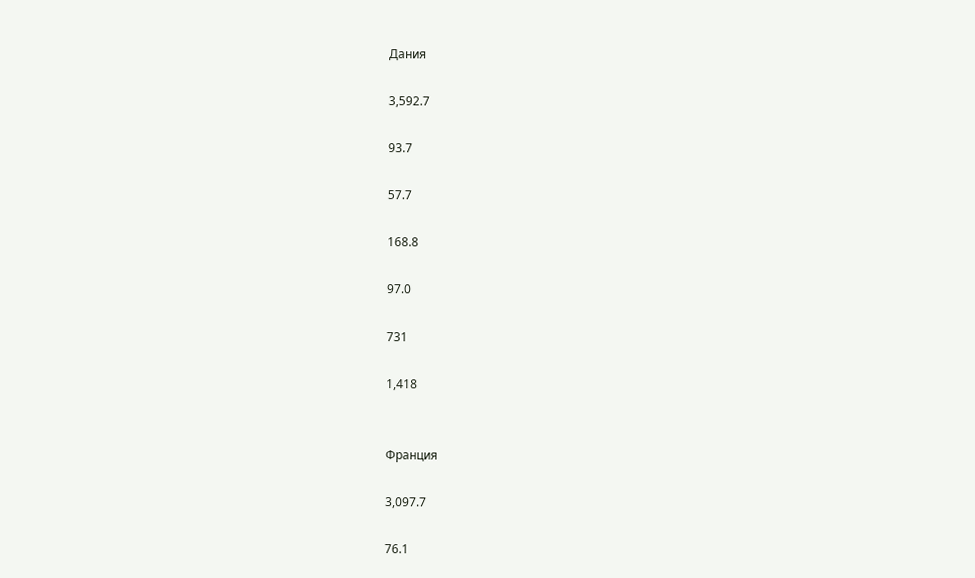Дания

3,592.7

93.7

57.7

168.8

97.0

731

1,418


Франция

3,097.7

76.1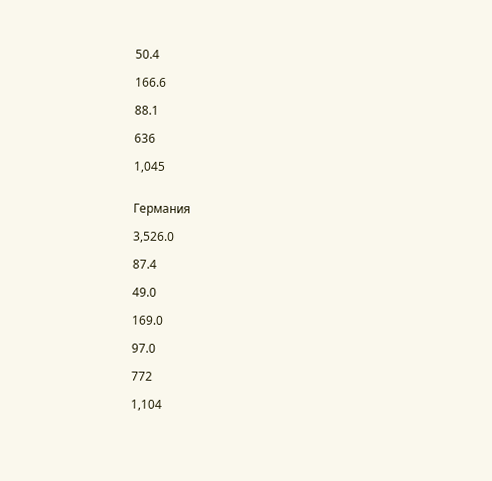50.4

166.6

88.1

636

1,045


Германия

3,526.0

87.4

49.0

169.0

97.0

772

1,104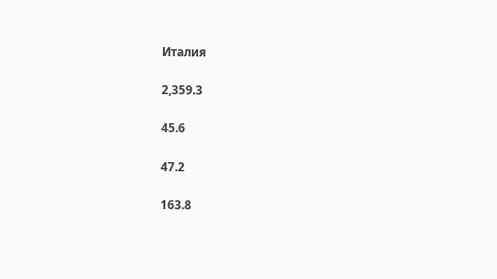Италия

2,359.3

45.6

47.2

163.8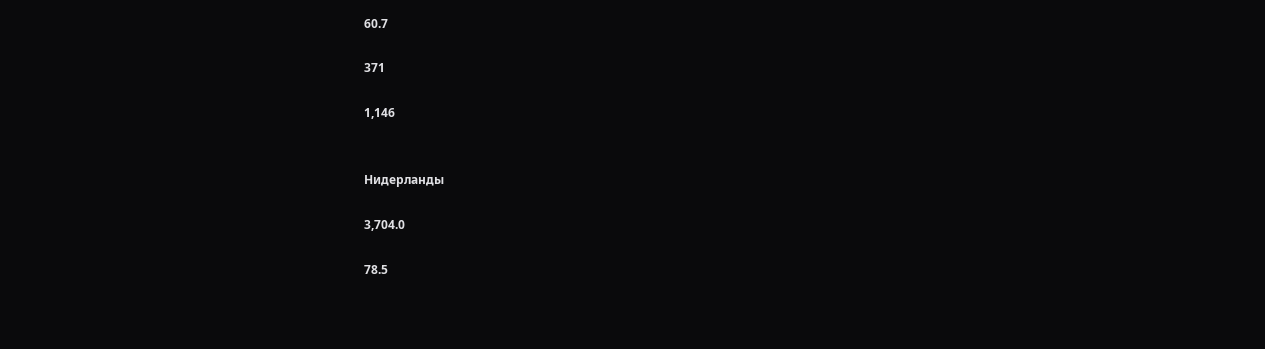60.7

371

1,146


Нидерланды

3,704.0

78.5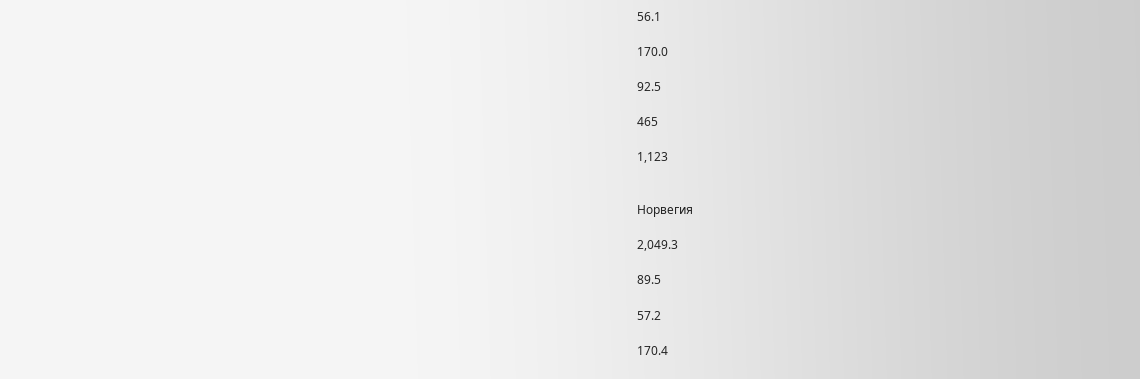56.1

170.0

92.5

465

1,123


Норвегия

2,049.3

89.5

57.2

170.4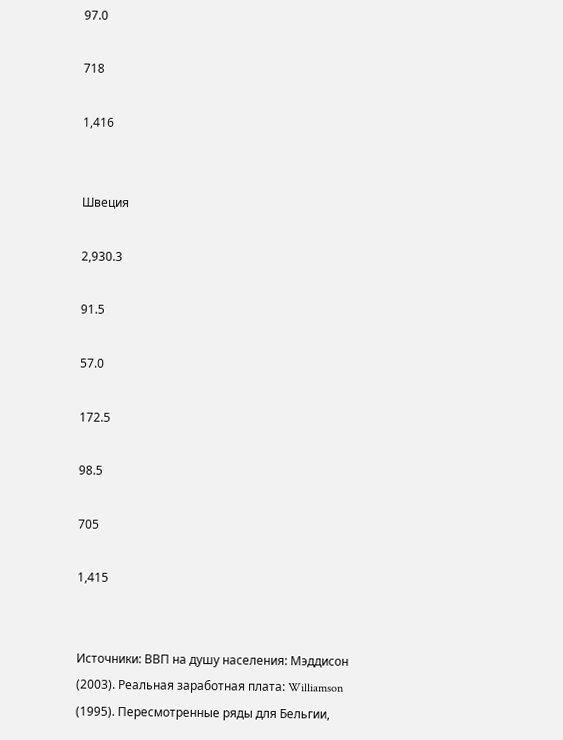97.0

718

1,416


Швеция

2,930.3

91.5

57.0

172.5

98.5

705

1,415


Источники: ВВП на душу населения: Мэддисон (2003). Реальная заработная плата: Williamson (1995). Пересмотренные ряды для Бельгии,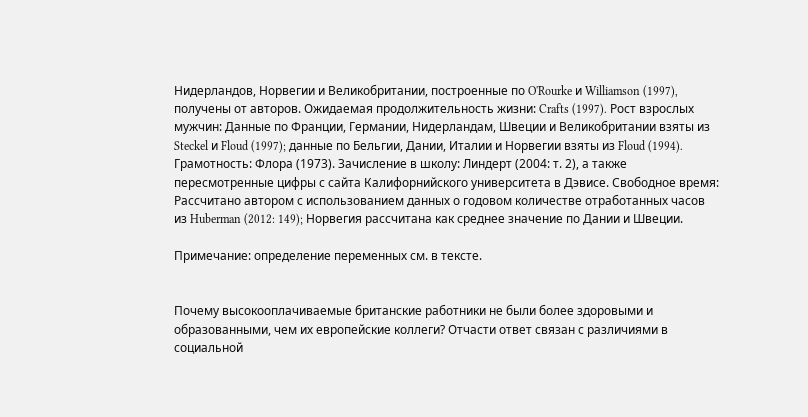Нидерландов, Норвегии и Великобритании, построенные по O'Rourke и Williamson (1997), получены от авторов. Ожидаемая продолжительность жизни: Crafts (1997). Рост взрослых мужчин: Данные по Франции, Германии, Нидерландам, Швеции и Великобритании взяты из Steckel и Floud (1997); данные по Бельгии, Дании, Италии и Норвегии взяты из Floud (1994). Грамотность: Флора (1973). Зачисление в школу: Линдерт (2004: т. 2), а также пересмотренные цифры с сайта Калифорнийского университета в Дэвисе. Свободное время: Рассчитано автором с использованием данных о годовом количестве отработанных часов из Huberman (2012: 149); Норвегия рассчитана как среднее значение по Дании и Швеции.

Примечание: определение переменных см. в тексте.


Почему высокооплачиваемые британские работники не были более здоровыми и образованными, чем их европейские коллеги? Отчасти ответ связан с различиями в социальной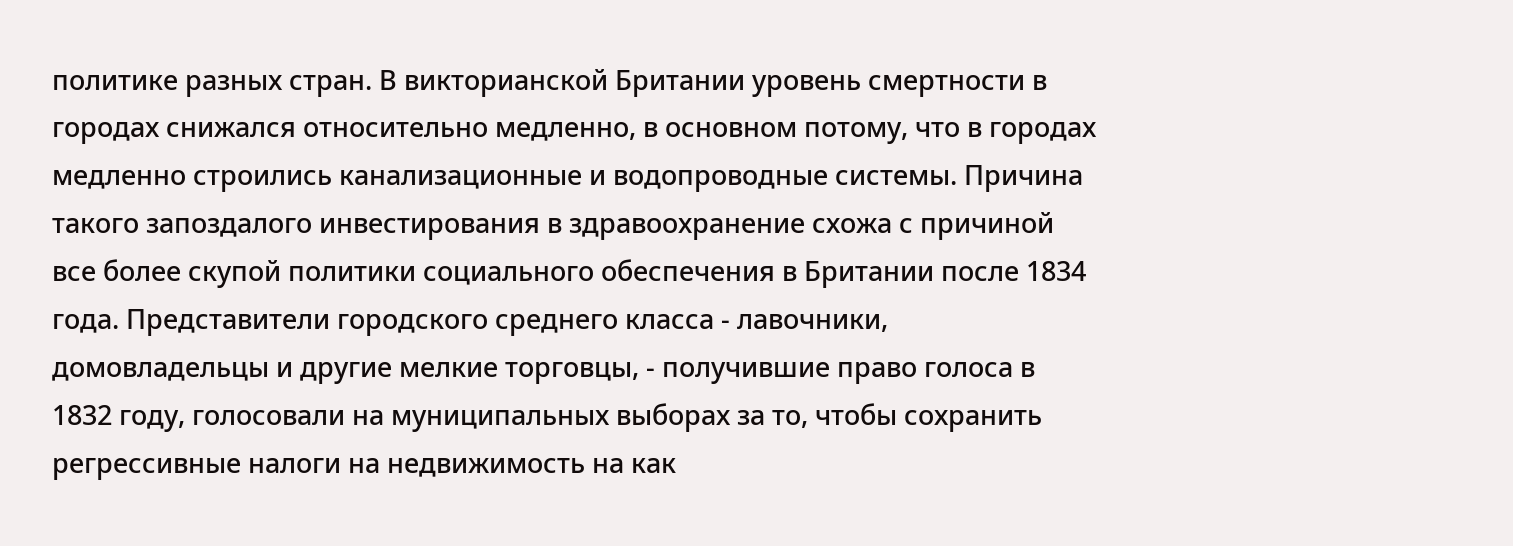политике разных стран. В викторианской Британии уровень смертности в городах снижался относительно медленно, в основном потому, что в городах медленно строились канализационные и водопроводные системы. Причина такого запоздалого инвестирования в здравоохранение схожа с причиной все более скупой политики социального обеспечения в Британии после 1834 года. Представители городского среднего класса - лавочники, домовладельцы и другие мелкие торговцы, - получившие право голоса в 1832 году, голосовали на муниципальных выборах за то, чтобы сохранить регрессивные налоги на недвижимость на как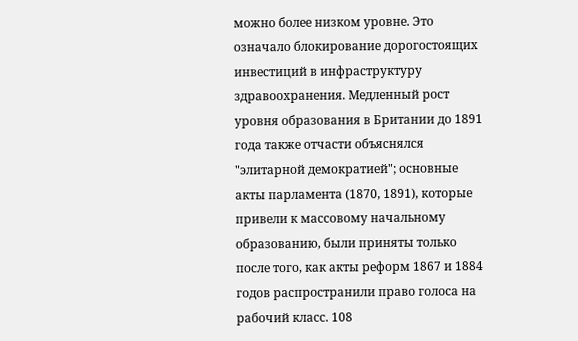можно более низком уровне. Это означало блокирование дорогостоящих инвестиций в инфраструктуру здравоохранения. Медленный рост уровня образования в Британии до 1891 года также отчасти объяснялся "элитарной демократией"; основные акты парламента (1870, 1891), которые привели к массовому начальному образованию, были приняты только после того, как акты реформ 1867 и 1884 годов распространили право голоса на рабочий класс. 108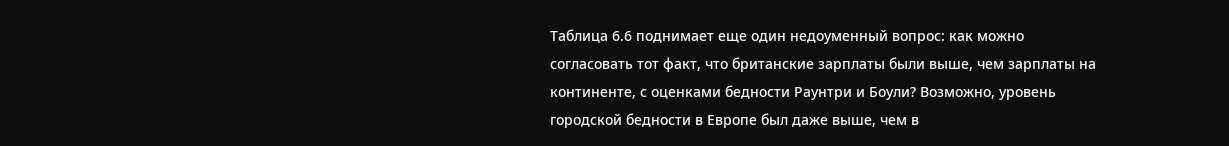Таблица 6.6 поднимает еще один недоуменный вопрос: как можно согласовать тот факт, что британские зарплаты были выше, чем зарплаты на континенте, с оценками бедности Раунтри и Боули? Возможно, уровень городской бедности в Европе был даже выше, чем в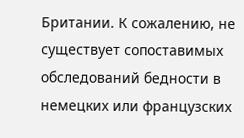Британии. К сожалению, не существует сопоставимых обследований бедности в немецких или французских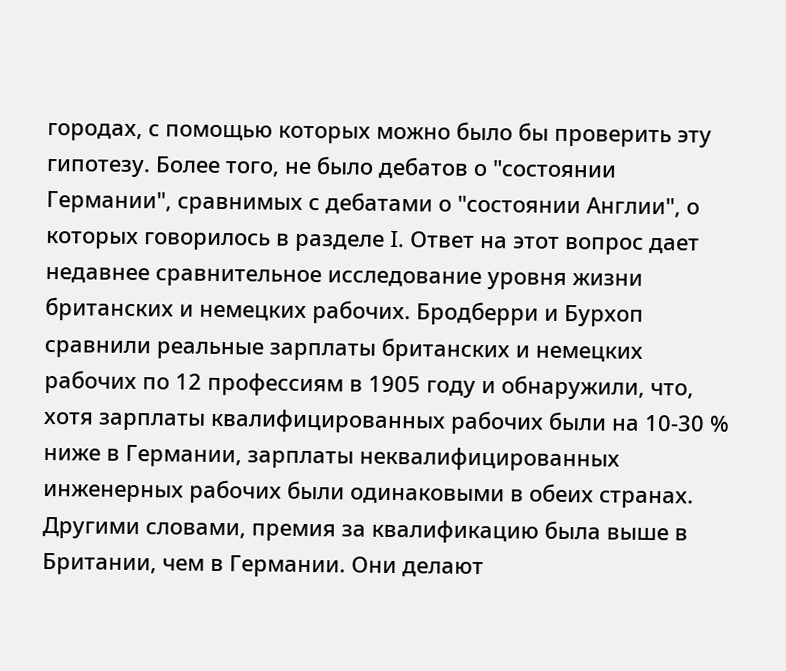городах, с помощью которых можно было бы проверить эту гипотезу. Более того, не было дебатов о "состоянии Германии", сравнимых с дебатами о "состоянии Англии", о которых говорилось в разделе I. Ответ на этот вопрос дает недавнее сравнительное исследование уровня жизни британских и немецких рабочих. Бродберри и Бурхоп сравнили реальные зарплаты британских и немецких рабочих по 12 профессиям в 1905 году и обнаружили, что, хотя зарплаты квалифицированных рабочих были на 10-30 % ниже в Германии, зарплаты неквалифицированных инженерных рабочих были одинаковыми в обеих странах. Другими словами, премия за квалификацию была выше в Британии, чем в Германии. Они делают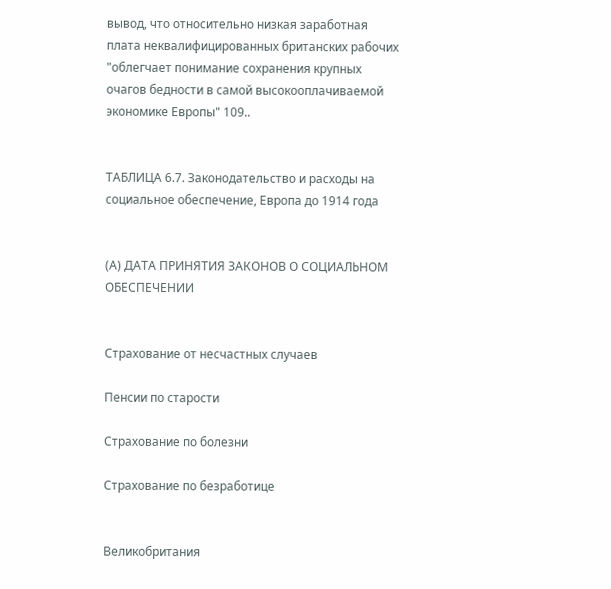вывод, что относительно низкая заработная плата неквалифицированных британских рабочих "облегчает понимание сохранения крупных очагов бедности в самой высокооплачиваемой экономике Европы" 109..


ТАБЛИЦА 6.7. Законодательство и расходы на социальное обеспечение, Европа до 1914 года


(А) ДАТА ПРИНЯТИЯ ЗАКОНОВ О СОЦИАЛЬНОМ ОБЕСПЕЧЕНИИ


Страхование от несчастных случаев

Пенсии по старости

Страхование по болезни

Страхование по безработице


Великобритания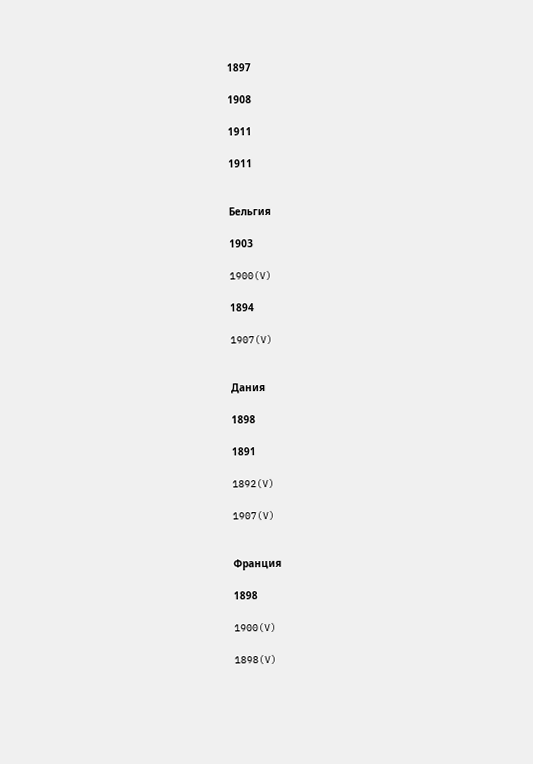1897

1908

1911

1911


Бельгия

1903

1900(V)

1894

1907(V)


Дания

1898

1891

1892(V)

1907(V)


Франция

1898

1900(V)

1898(V)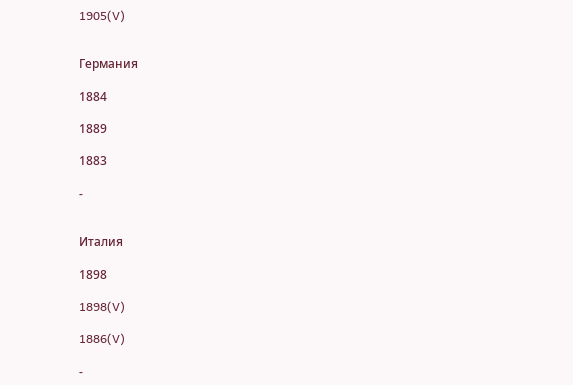1905(V)


Германия

1884

1889

1883

-


Италия

1898

1898(V)

1886(V)

-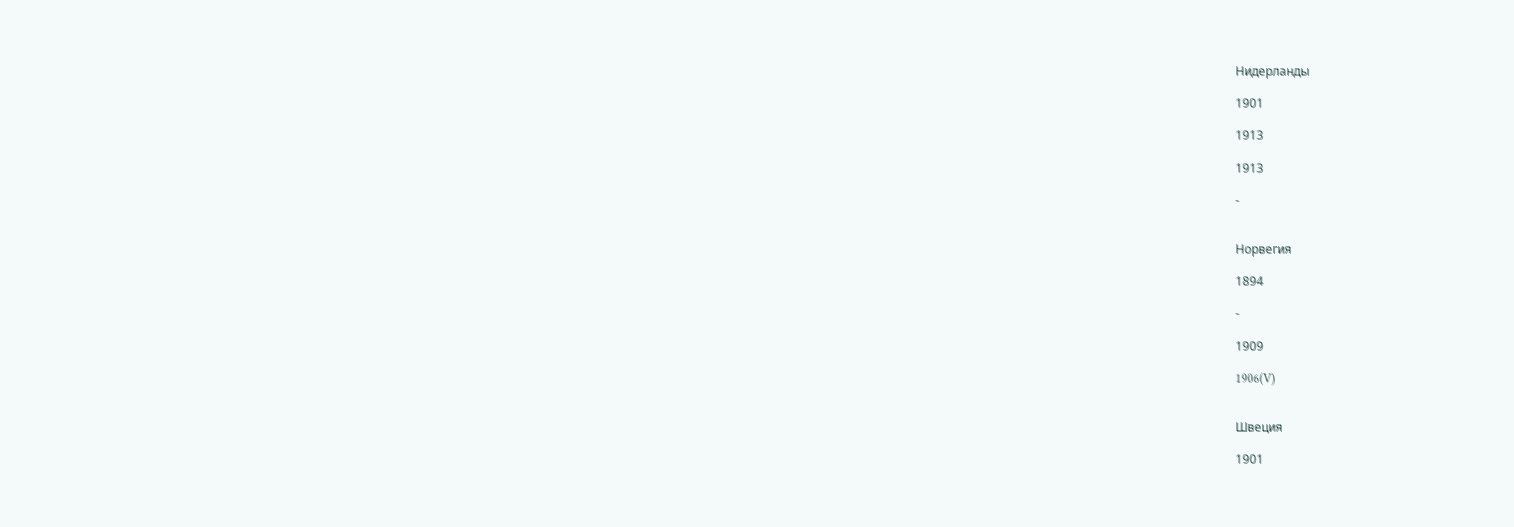Нидерланды

1901

1913

1913

-


Норвегия

1894

-

1909

1906(V)


Швеция

1901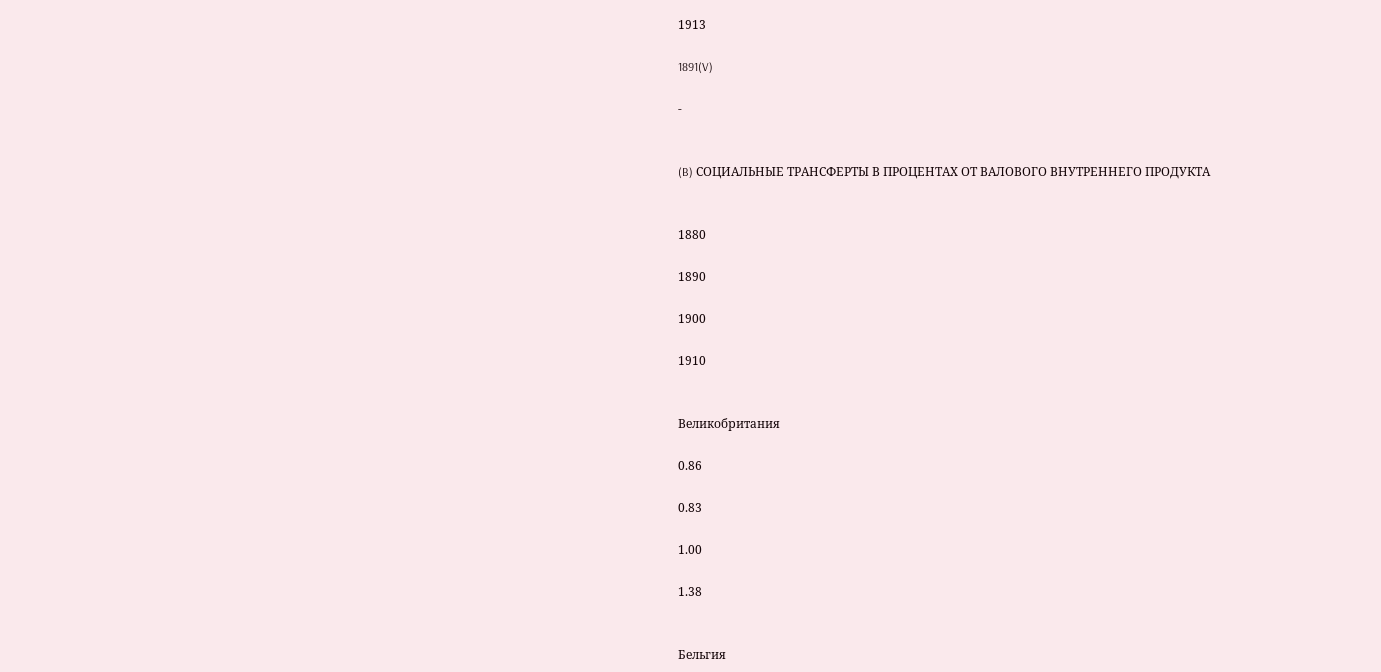1913

1891(V)

-


(B) СОЦИАЛЬНЫЕ ТРАНСФЕРТЫ В ПРОЦЕНТАХ ОТ ВАЛОВОГО ВНУТРЕННЕГО ПРОДУКТА


1880

1890

1900

1910


Великобритания

0.86

0.83

1.00

1.38


Бельгия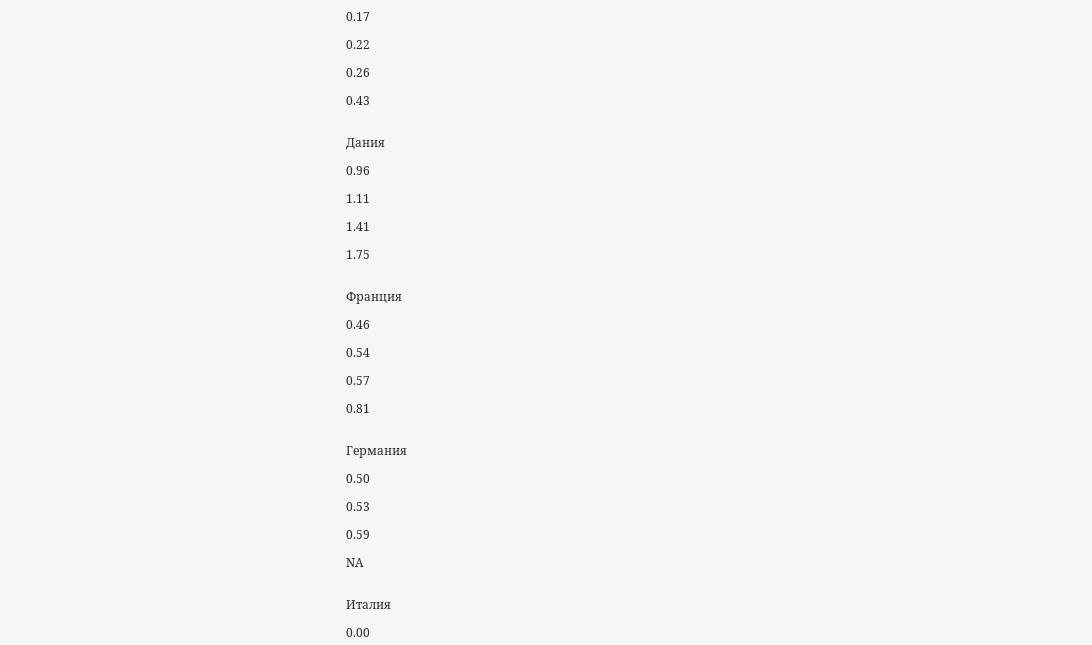0.17

0.22

0.26

0.43


Дания

0.96

1.11

1.41

1.75


Франция

0.46

0.54

0.57

0.81


Германия

0.50

0.53

0.59

NA


Италия

0.00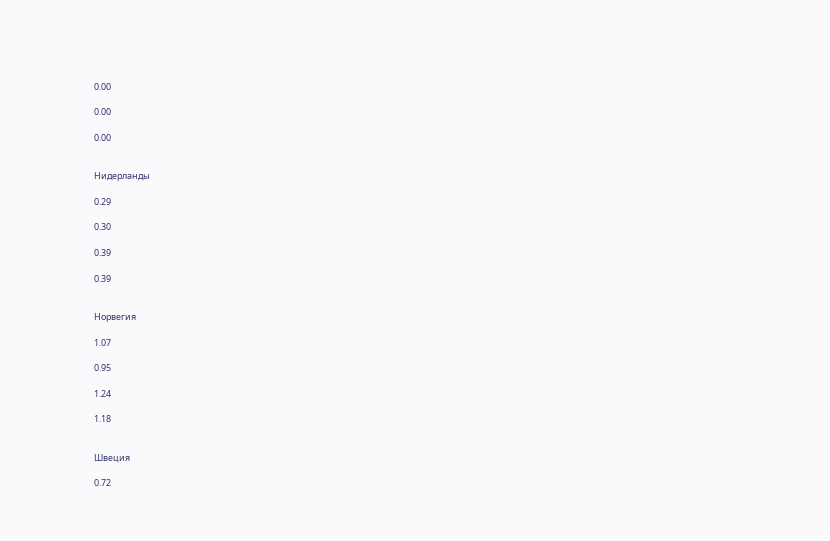0.00

0.00

0.00


Нидерланды

0.29

0.30

0.39

0.39


Норвегия

1.07

0.95

1.24

1.18


Швеция

0.72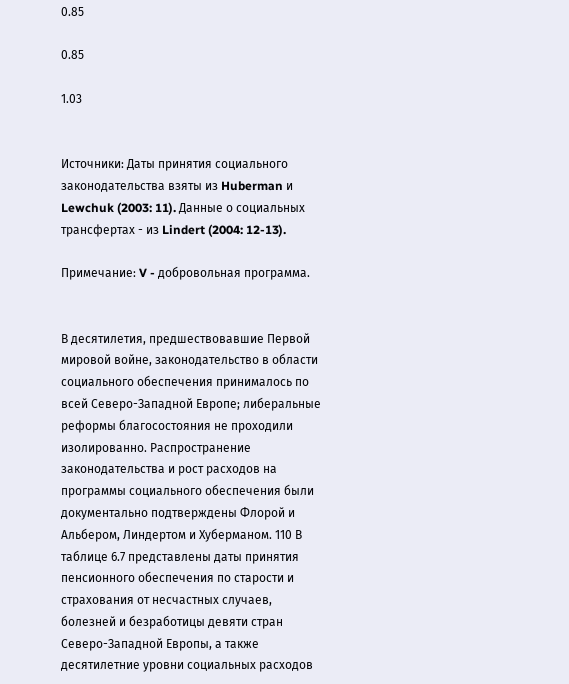0.85

0.85

1.03


Источники: Даты принятия социального законодательства взяты из Huberman и Lewchuk (2003: 11). Данные о социальных трансфертах - из Lindert (2004: 12-13).

Примечание: V - добровольная программа.


В десятилетия, предшествовавшие Первой мировой войне, законодательство в области социального обеспечения принималось по всей Северо-Западной Европе; либеральные реформы благосостояния не проходили изолированно. Распространение законодательства и рост расходов на программы социального обеспечения были документально подтверждены Флорой и Альбером, Линдертом и Хуберманом. 110 В таблице 6.7 представлены даты принятия пенсионного обеспечения по старости и страхования от несчастных случаев, болезней и безработицы девяти стран Северо-Западной Европы, а также десятилетние уровни социальных расходов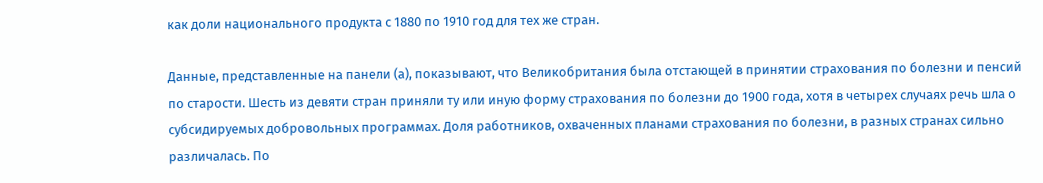как доли национального продукта с 1880 по 1910 год для тех же стран.

Данные, представленные на панели (а), показывают, что Великобритания была отстающей в принятии страхования по болезни и пенсий по старости. Шесть из девяти стран приняли ту или иную форму страхования по болезни до 1900 года, хотя в четырех случаях речь шла о субсидируемых добровольных программах. Доля работников, охваченных планами страхования по болезни, в разных странах сильно различалась. По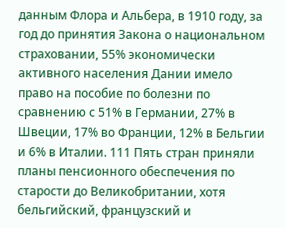данным Флора и Альбера, в 1910 году, за год до принятия Закона о национальном страховании, 55% экономически активного населения Дании имело право на пособие по болезни по сравнению с 51% в Германии, 27% в Швеции, 17% во Франции, 12% в Бельгии и 6% в Италии. 111 Пять стран приняли планы пенсионного обеспечения по старости до Великобритании, хотя бельгийский, французский и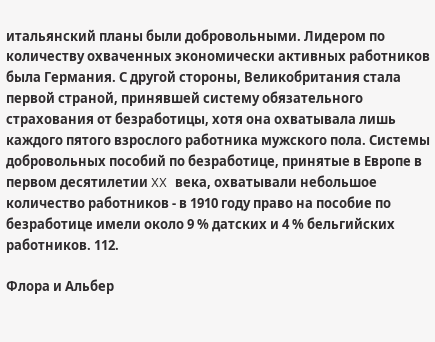итальянский планы были добровольными. Лидером по количеству охваченных экономически активных работников была Германия. С другой стороны, Великобритания стала первой страной, принявшей систему обязательного страхования от безработицы, хотя она охватывала лишь каждого пятого взрослого работника мужского пола. Системы добровольных пособий по безработице, принятые в Европе в первом десятилетии XX века, охватывали небольшое количество работников - в 1910 году право на пособие по безработице имели около 9 % датских и 4 % бельгийских работников. 112.

Флора и Альбер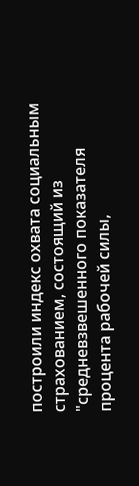построили индекс охвата социальным страхованием, состоящий из "средневзвешенного показателя процента рабочей силы,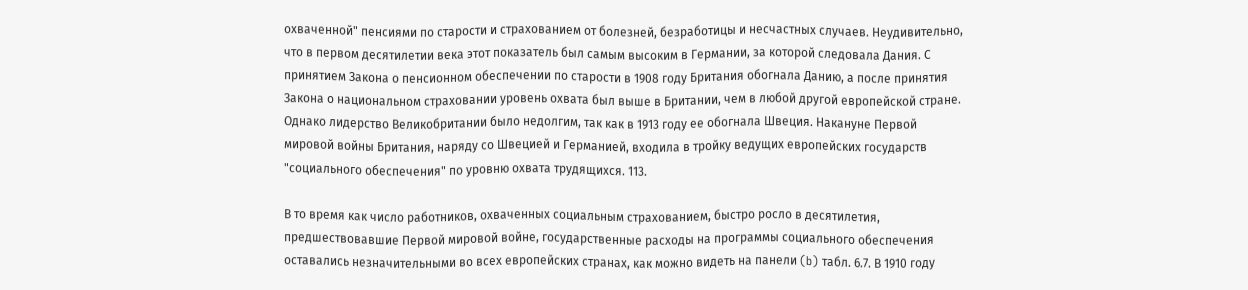охваченной" пенсиями по старости и страхованием от болезней, безработицы и несчастных случаев. Неудивительно, что в первом десятилетии века этот показатель был самым высоким в Германии, за которой следовала Дания. С принятием Закона о пенсионном обеспечении по старости в 1908 году Британия обогнала Данию, а после принятия Закона о национальном страховании уровень охвата был выше в Британии, чем в любой другой европейской стране. Однако лидерство Великобритании было недолгим, так как в 1913 году ее обогнала Швеция. Накануне Первой мировой войны Британия, наряду со Швецией и Германией, входила в тройку ведущих европейских государств "социального обеспечения" по уровню охвата трудящихся. 113.

В то время как число работников, охваченных социальным страхованием, быстро росло в десятилетия, предшествовавшие Первой мировой войне, государственные расходы на программы социального обеспечения оставались незначительными во всех европейских странах, как можно видеть на панели (b) табл. 6.7. В 1910 году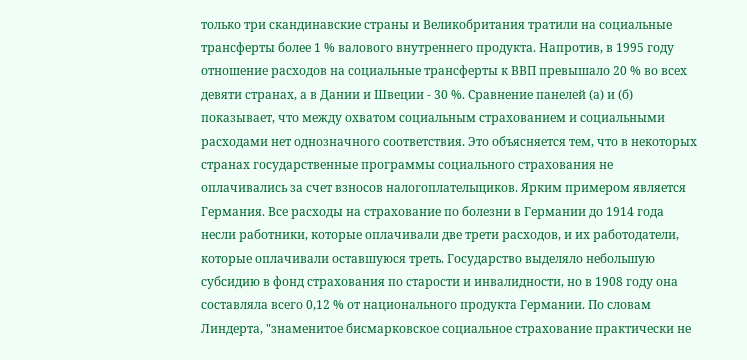только три скандинавские страны и Великобритания тратили на социальные трансферты более 1 % валового внутреннего продукта. Напротив, в 1995 году отношение расходов на социальные трансферты к ВВП превышало 20 % во всех девяти странах, а в Дании и Швеции - 30 %. Сравнение панелей (а) и (б) показывает, что между охватом социальным страхованием и социальными расходами нет однозначного соответствия. Это объясняется тем, что в некоторых странах государственные программы социального страхования не оплачивались за счет взносов налогоплательщиков. Ярким примером является Германия. Все расходы на страхование по болезни в Германии до 1914 года несли работники, которые оплачивали две трети расходов, и их работодатели, которые оплачивали оставшуюся треть. Государство выделяло небольшую субсидию в фонд страхования по старости и инвалидности, но в 1908 году она составляла всего 0,12 % от национального продукта Германии. По словам Линдерта, "знаменитое бисмарковское социальное страхование практически не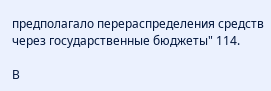предполагало перераспределения средств через государственные бюджеты" 114.

В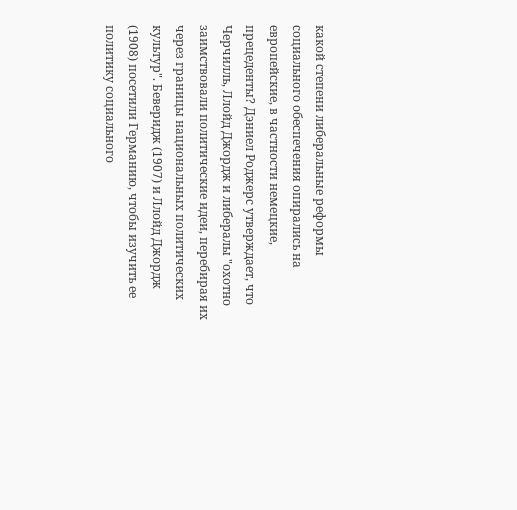какой степени либеральные реформы социального обеспечения опирались на европейские, в частности немецкие, прецеденты? Дэниел Роджерс утверждает, что Черчилль, Ллойд Джордж и либералы "охотно заимствовали политические идеи, перебирая их через границы национальных политических культур". Беверидж (1907) и Ллойд Джордж (1908) посетили Германию, чтобы изучить ее политику социального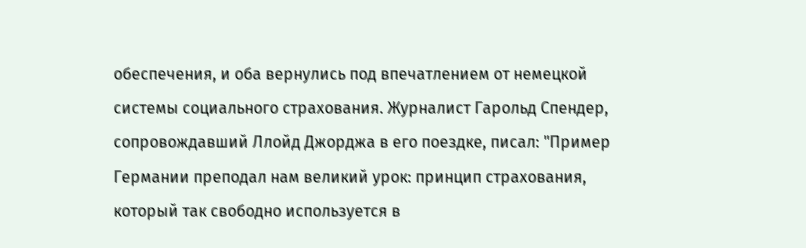обеспечения, и оба вернулись под впечатлением от немецкой системы социального страхования. Журналист Гарольд Спендер, сопровождавший Ллойд Джорджа в его поездке, писал: "Пример Германии преподал нам великий урок: принцип страхования, который так свободно используется в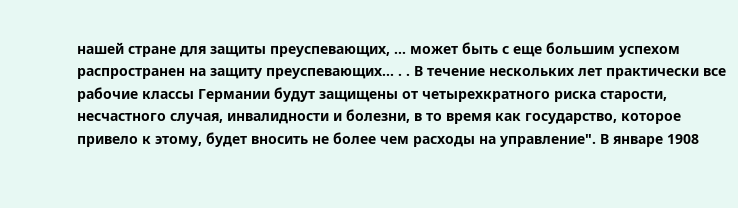нашей стране для защиты преуспевающих, ... может быть с еще большим успехом распространен на защиту преуспевающих... . . В течение нескольких лет практически все рабочие классы Германии будут защищены от четырехкратного риска старости, несчастного случая, инвалидности и болезни, в то время как государство, которое привело к этому, будет вносить не более чем расходы на управление". В январе 1908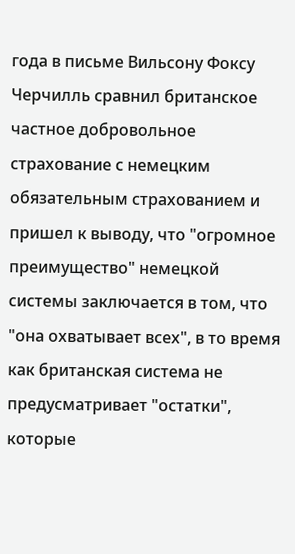года в письме Вильсону Фоксу Черчилль сравнил британское частное добровольное страхование с немецким обязательным страхованием и пришел к выводу, что "огромное преимущество" немецкой системы заключается в том, что "она охватывает всех", в то время как британская система не предусматривает "остатки", которые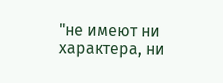"не имеют ни характера, ни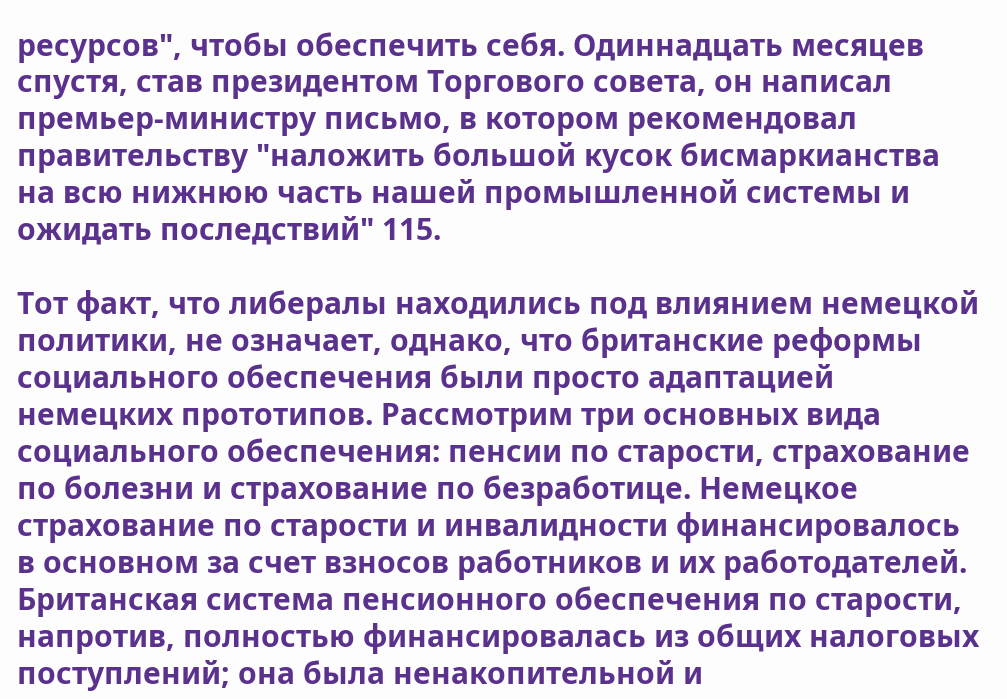ресурсов", чтобы обеспечить себя. Одиннадцать месяцев спустя, став президентом Торгового совета, он написал премьер-министру письмо, в котором рекомендовал правительству "наложить большой кусок бисмаркианства на всю нижнюю часть нашей промышленной системы и ожидать последствий" 115.

Тот факт, что либералы находились под влиянием немецкой политики, не означает, однако, что британские реформы социального обеспечения были просто адаптацией немецких прототипов. Рассмотрим три основных вида социального обеспечения: пенсии по старости, страхование по болезни и страхование по безработице. Немецкое страхование по старости и инвалидности финансировалось в основном за счет взносов работников и их работодателей. Британская система пенсионного обеспечения по старости, напротив, полностью финансировалась из общих налоговых поступлений; она была ненакопительной и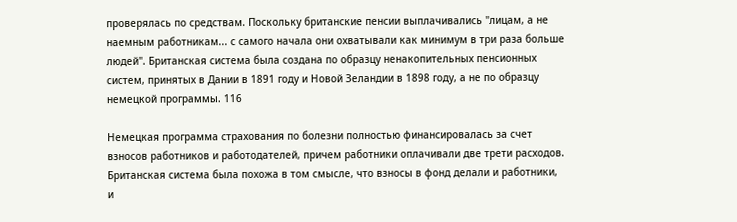проверялась по средствам. Поскольку британские пенсии выплачивались "лицам, а не наемным работникам... с самого начала они охватывали как минимум в три раза больше людей". Британская система была создана по образцу ненакопительных пенсионных систем, принятых в Дании в 1891 году и Новой Зеландии в 1898 году, а не по образцу немецкой программы. 116

Немецкая программа страхования по болезни полностью финансировалась за счет взносов работников и работодателей, причем работники оплачивали две трети расходов. Британская система была похожа в том смысле, что взносы в фонд делали и работники, и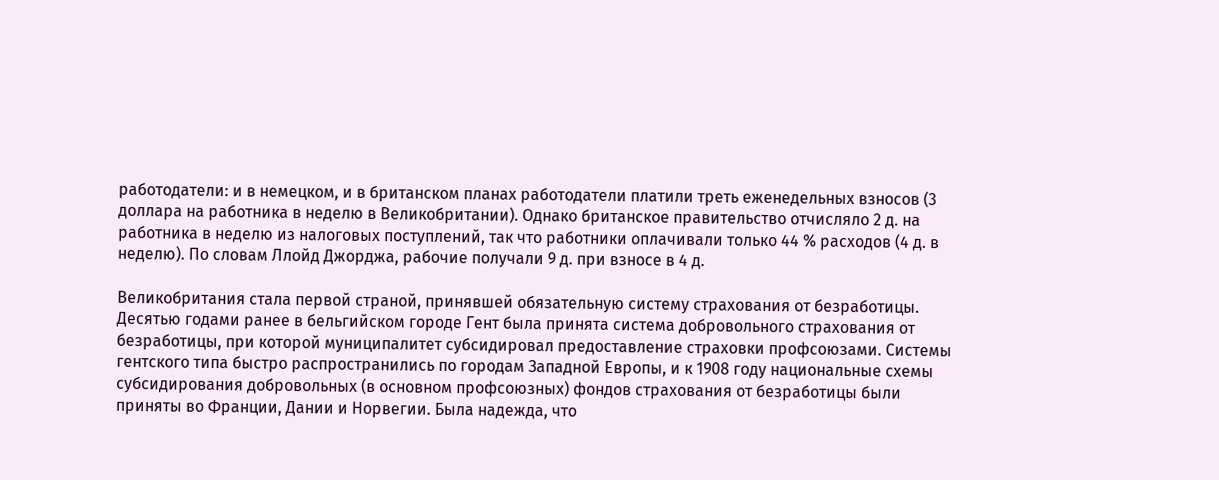работодатели: и в немецком, и в британском планах работодатели платили треть еженедельных взносов (3 доллара на работника в неделю в Великобритании). Однако британское правительство отчисляло 2 д. на работника в неделю из налоговых поступлений, так что работники оплачивали только 44 % расходов (4 д. в неделю). По словам Ллойд Джорджа, рабочие получали 9 д. при взносе в 4 д.

Великобритания стала первой страной, принявшей обязательную систему страхования от безработицы. Десятью годами ранее в бельгийском городе Гент была принята система добровольного страхования от безработицы, при которой муниципалитет субсидировал предоставление страховки профсоюзами. Системы гентского типа быстро распространились по городам Западной Европы, и к 1908 году национальные схемы субсидирования добровольных (в основном профсоюзных) фондов страхования от безработицы были приняты во Франции, Дании и Норвегии. Была надежда, что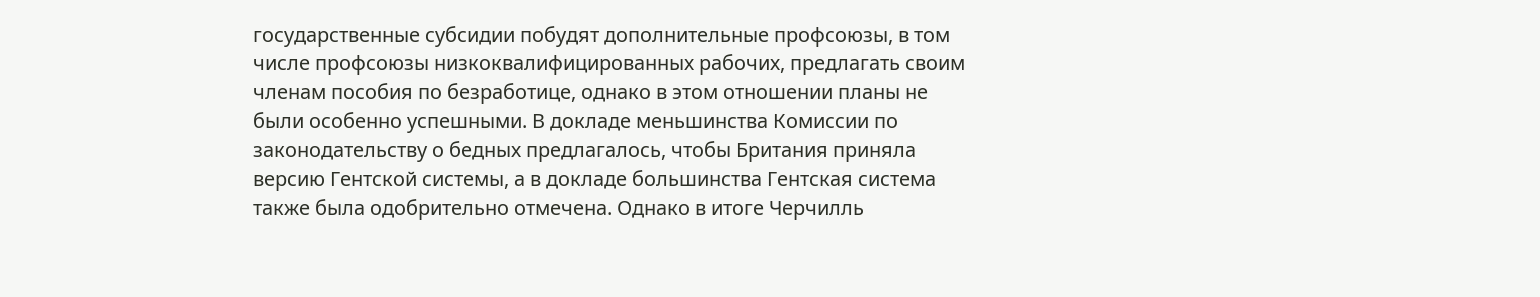государственные субсидии побудят дополнительные профсоюзы, в том числе профсоюзы низкоквалифицированных рабочих, предлагать своим членам пособия по безработице, однако в этом отношении планы не были особенно успешными. В докладе меньшинства Комиссии по законодательству о бедных предлагалось, чтобы Британия приняла версию Гентской системы, а в докладе большинства Гентская система также была одобрительно отмечена. Однако в итоге Черчилль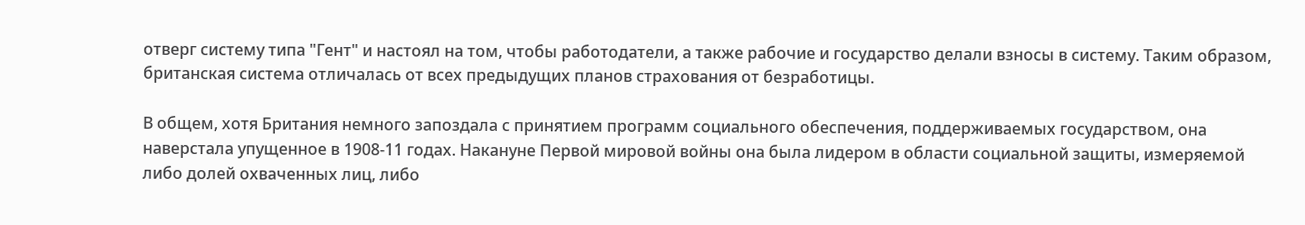отверг систему типа "Гент" и настоял на том, чтобы работодатели, а также рабочие и государство делали взносы в систему. Таким образом, британская система отличалась от всех предыдущих планов страхования от безработицы.

В общем, хотя Британия немного запоздала с принятием программ социального обеспечения, поддерживаемых государством, она наверстала упущенное в 1908-11 годах. Накануне Первой мировой войны она была лидером в области социальной защиты, измеряемой либо долей охваченных лиц, либо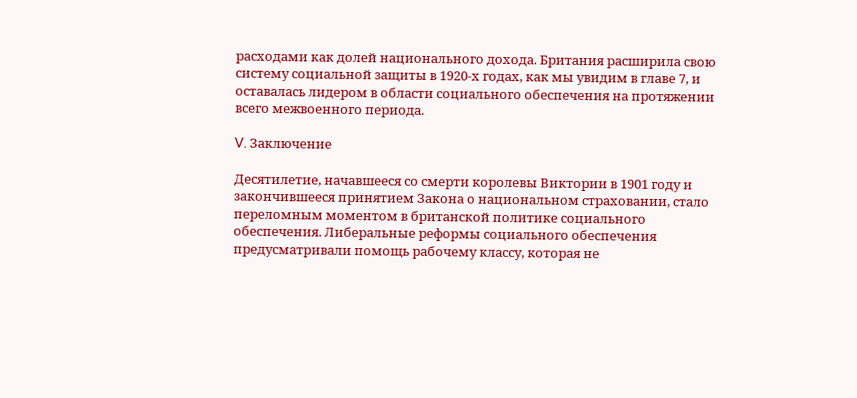расходами как долей национального дохода. Британия расширила свою систему социальной защиты в 1920-х годах, как мы увидим в главе 7, и оставалась лидером в области социального обеспечения на протяжении всего межвоенного периода.

V. Заключение

Десятилетие, начавшееся со смерти королевы Виктории в 1901 году и закончившееся принятием Закона о национальном страховании, стало переломным моментом в британской политике социального обеспечения. Либеральные реформы социального обеспечения предусматривали помощь рабочему классу, которая не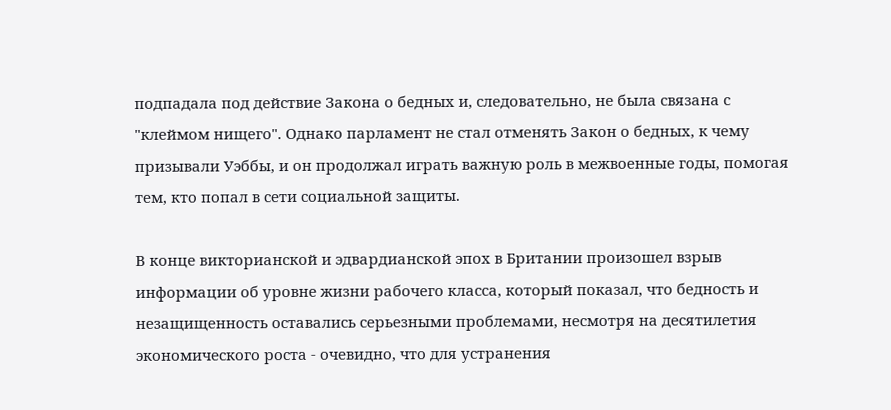подпадала под действие Закона о бедных и, следовательно, не была связана с "клеймом нищего". Однако парламент не стал отменять Закон о бедных, к чему призывали Уэббы, и он продолжал играть важную роль в межвоенные годы, помогая тем, кто попал в сети социальной защиты.

В конце викторианской и эдвардианской эпох в Британии произошел взрыв информации об уровне жизни рабочего класса, который показал, что бедность и незащищенность оставались серьезными проблемами, несмотря на десятилетия экономического роста - очевидно, что для устранения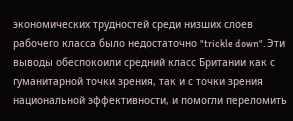экономических трудностей среди низших слоев рабочего класса было недостаточно "trickle down". Эти выводы обеспокоили средний класс Британии как с гуманитарной точки зрения, так и с точки зрения национальной эффективности, и помогли переломить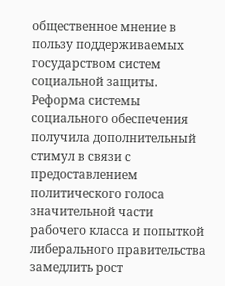общественное мнение в пользу поддерживаемых государством систем социальной защиты. Реформа системы социального обеспечения получила дополнительный стимул в связи с предоставлением политического голоса значительной части рабочего класса и попыткой либерального правительства замедлить рост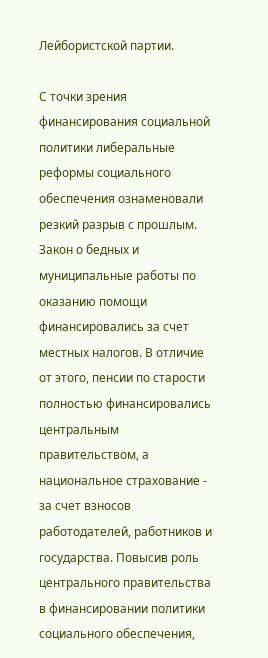Лейбористской партии.

С точки зрения финансирования социальной политики либеральные реформы социального обеспечения ознаменовали резкий разрыв с прошлым. Закон о бедных и муниципальные работы по оказанию помощи финансировались за счет местных налогов. В отличие от этого, пенсии по старости полностью финансировались центральным правительством, а национальное страхование - за счет взносов работодателей, работников и государства. Повысив роль центрального правительства в финансировании политики социального обеспечения,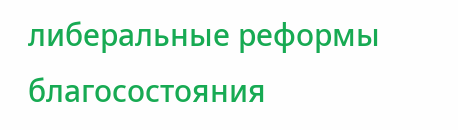либеральные реформы благосостояния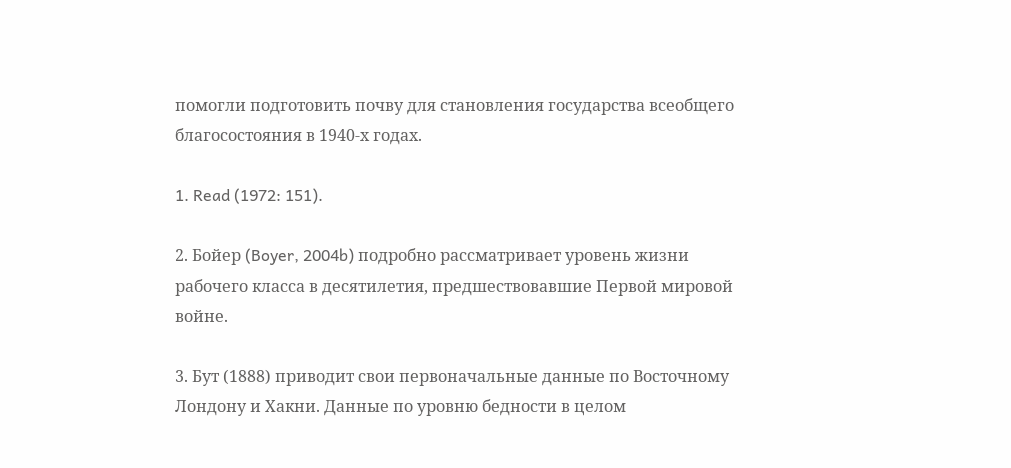помогли подготовить почву для становления государства всеобщего благосостояния в 1940-х годах.

1. Read (1972: 151).

2. Бойер (Boyer, 2004b) подробно рассматривает уровень жизни рабочего класса в десятилетия, предшествовавшие Первой мировой войне.

3. Бут (1888) приводит свои первоначальные данные по Восточному Лондону и Хакни. Данные по уровню бедности в целом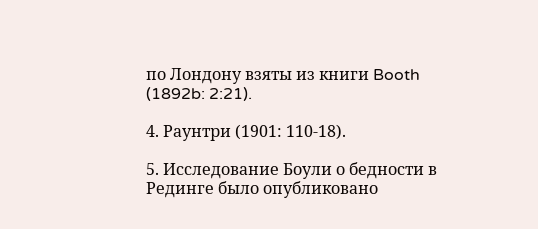по Лондону взяты из книги Booth (1892b: 2:21).

4. Раунтри (1901: 110-18).

5. Исследование Боули о бедности в Рединге было опубликовано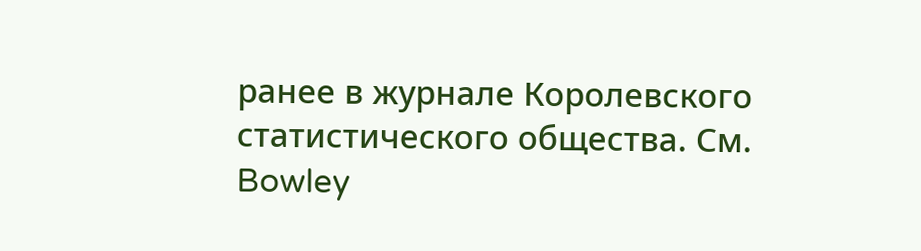ранее в журнале Королевского статистического общества. См. Bowley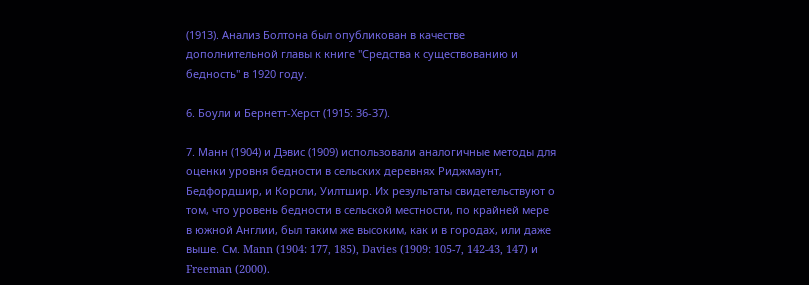(1913). Анализ Болтона был опубликован в качестве дополнительной главы к книге "Средства к существованию и бедность" в 1920 году.

6. Боули и Бернетт-Херст (1915: 36-37).

7. Манн (1904) и Дэвис (1909) использовали аналогичные методы для оценки уровня бедности в сельских деревнях Риджмаунт, Бедфордшир, и Корсли, Уилтшир. Их результаты свидетельствуют о том, что уровень бедности в сельской местности, по крайней мере в южной Англии, был таким же высоким, как и в городах, или даже выше. См. Mann (1904: 177, 185), Davies (1909: 105-7, 142-43, 147) и Freeman (2000).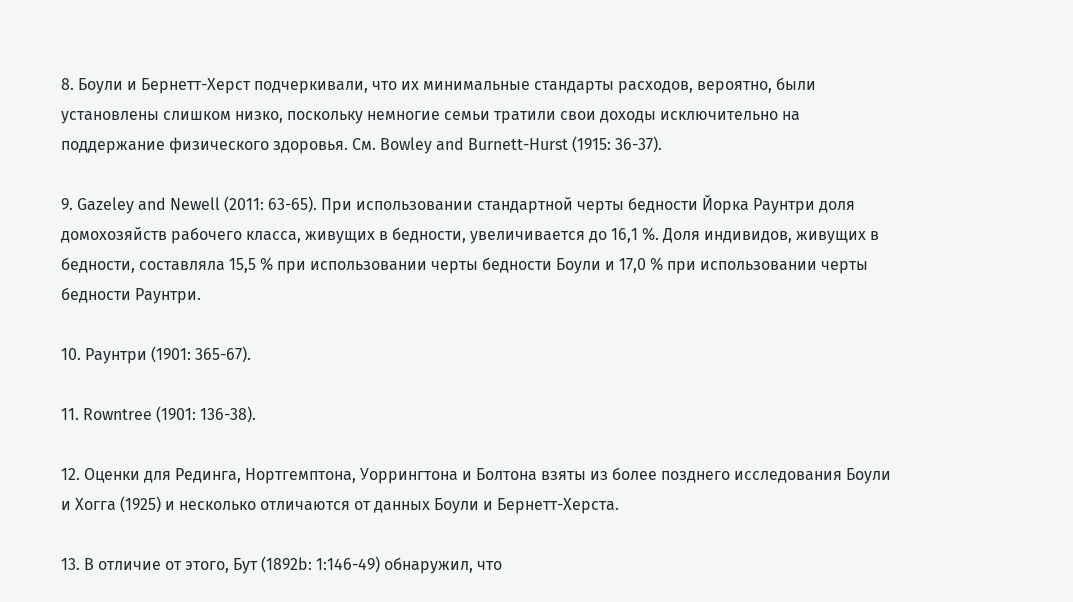8. Боули и Бернетт-Херст подчеркивали, что их минимальные стандарты расходов, вероятно, были установлены слишком низко, поскольку немногие семьи тратили свои доходы исключительно на поддержание физического здоровья. См. Bowley and Burnett-Hurst (1915: 36-37).

9. Gazeley and Newell (2011: 63-65). При использовании стандартной черты бедности Йорка Раунтри доля домохозяйств рабочего класса, живущих в бедности, увеличивается до 16,1 %. Доля индивидов, живущих в бедности, составляла 15,5 % при использовании черты бедности Боули и 17,0 % при использовании черты бедности Раунтри.

10. Раунтри (1901: 365-67).

11. Rowntree (1901: 136-38).

12. Оценки для Рединга, Нортгемптона, Уоррингтона и Болтона взяты из более позднего исследования Боули и Хогга (1925) и несколько отличаются от данных Боули и Бернетт-Херста.

13. В отличие от этого, Бут (1892b: 1:146-49) обнаружил, что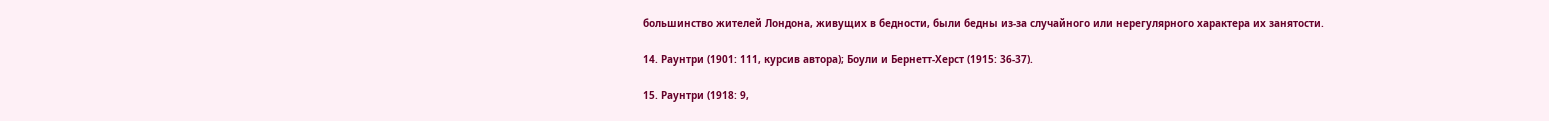большинство жителей Лондона, живущих в бедности, были бедны из-за случайного или нерегулярного характера их занятости.

14. Раунтри (1901: 111, курсив автора); Боули и Бернетт-Херст (1915: 36-37).

15. Раунтри (1918: 9,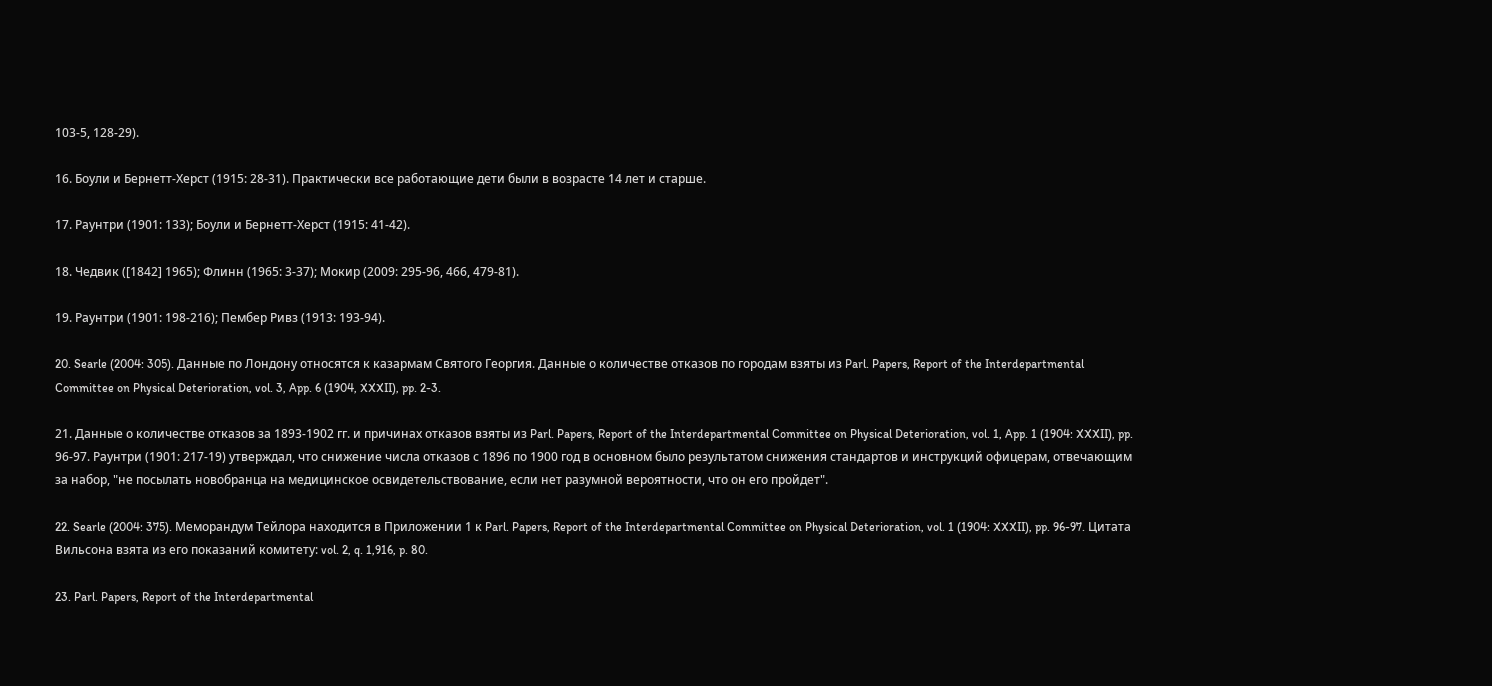103-5, 128-29).

16. Боули и Бернетт-Херст (1915: 28-31). Практически все работающие дети были в возрасте 14 лет и старше.

17. Раунтри (1901: 133); Боули и Бернетт-Херст (1915: 41-42).

18. Чедвик ([1842] 1965); Флинн (1965: 3-37); Мокир (2009: 295-96, 466, 479-81).

19. Раунтри (1901: 198-216); Пембер Ривз (1913: 193-94).

20. Searle (2004: 305). Данные по Лондону относятся к казармам Святого Георгия. Данные о количестве отказов по городам взяты из Parl. Papers, Report of the Interdepartmental Committee on Physical Deterioration, vol. 3, App. 6 (1904, XXXII), pp. 2-3.

21. Данные о количестве отказов за 1893-1902 гг. и причинах отказов взяты из Parl. Papers, Report of the Interdepartmental Committee on Physical Deterioration, vol. 1, App. 1 (1904: XXXII), pp. 96-97. Раунтри (1901: 217-19) утверждал, что снижение числа отказов с 1896 по 1900 год в основном было результатом снижения стандартов и инструкций офицерам, отвечающим за набор, "не посылать новобранца на медицинское освидетельствование, если нет разумной вероятности, что он его пройдет".

22. Searle (2004: 375). Меморандум Тейлора находится в Приложении 1 к Parl. Papers, Report of the Interdepartmental Committee on Physical Deterioration, vol. 1 (1904: XXXII), pp. 96-97. Цитата Вильсона взята из его показаний комитету: vol. 2, q. 1,916, p. 80.

23. Parl. Papers, Report of the Interdepartmental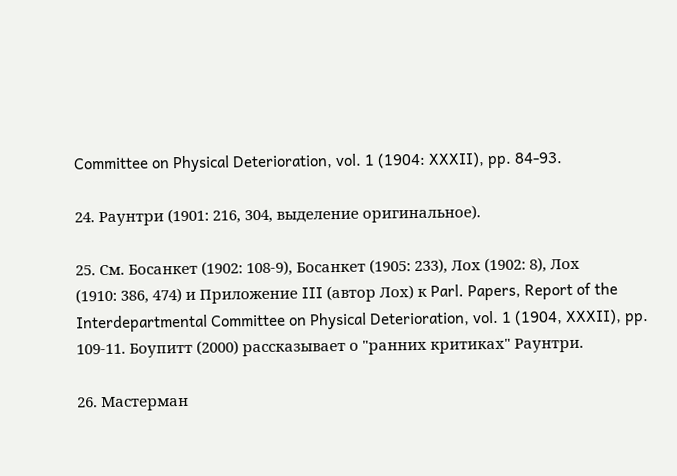Committee on Physical Deterioration, vol. 1 (1904: XXXII), pp. 84-93.

24. Раунтри (1901: 216, 304, выделение оригинальное).

25. См. Босанкет (1902: 108-9), Босанкет (1905: 233), Лох (1902: 8), Лох (1910: 386, 474) и Приложение III (автор Лох) к Parl. Papers, Report of the Interdepartmental Committee on Physical Deterioration, vol. 1 (1904, XXXII), pp. 109-11. Боупитт (2000) рассказывает о "ранних критиках" Раунтри.

26. Мастерман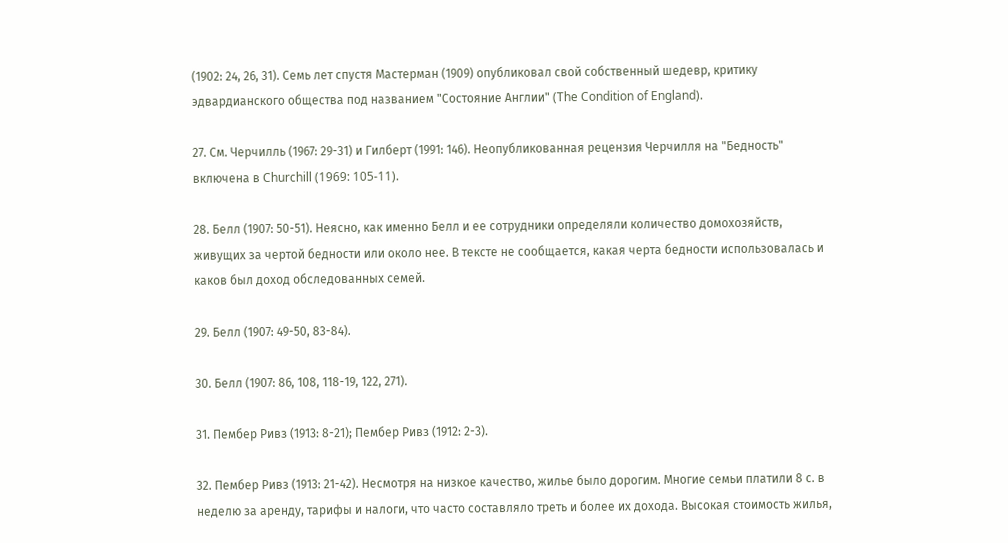(1902: 24, 26, 31). Семь лет спустя Мастерман (1909) опубликовал свой собственный шедевр, критику эдвардианского общества под названием "Состояние Англии" (The Condition of England).

27. См. Черчилль (1967: 29-31) и Гилберт (1991: 146). Неопубликованная рецензия Черчилля на "Бедность" включена в Churchill (1969: 105-11).

28. Белл (1907: 50-51). Неясно, как именно Белл и ее сотрудники определяли количество домохозяйств, живущих за чертой бедности или около нее. В тексте не сообщается, какая черта бедности использовалась и каков был доход обследованных семей.

29. Белл (1907: 49-50, 83-84).

30. Белл (1907: 86, 108, 118-19, 122, 271).

31. Пембер Ривз (1913: 8-21); Пембер Ривз (1912: 2-3).

32. Пембер Ривз (1913: 21-42). Несмотря на низкое качество, жилье было дорогим. Многие семьи платили 8 с. в неделю за аренду, тарифы и налоги, что часто составляло треть и более их дохода. Высокая стоимость жилья,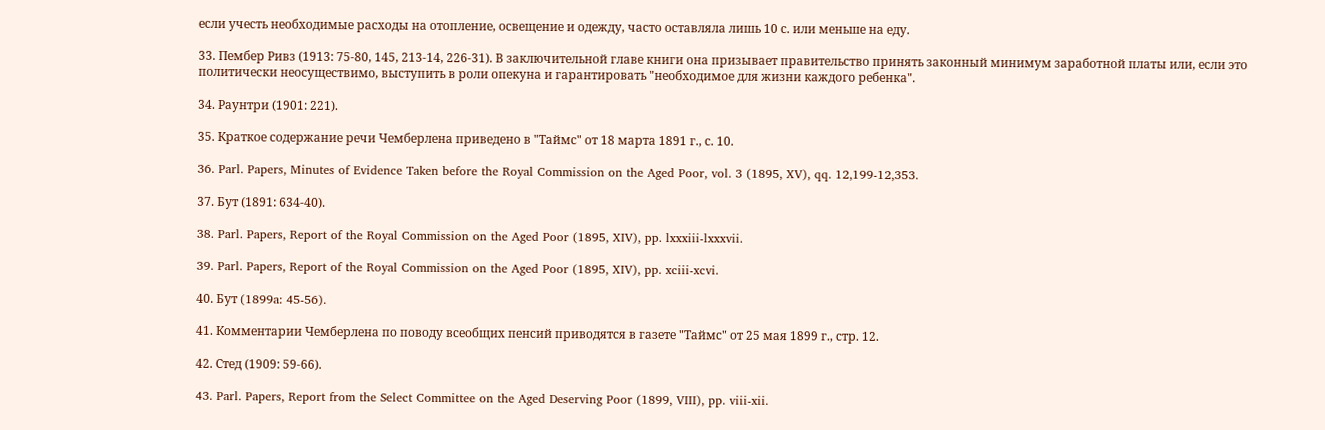если учесть необходимые расходы на отопление, освещение и одежду, часто оставляла лишь 10 с. или меньше на еду.

33. Пембер Ривз (1913: 75-80, 145, 213-14, 226-31). В заключительной главе книги она призывает правительство принять законный минимум заработной платы или, если это политически неосуществимо, выступить в роли опекуна и гарантировать "необходимое для жизни каждого ребенка".

34. Раунтри (1901: 221).

35. Краткое содержание речи Чемберлена приведено в "Таймс" от 18 марта 1891 г., с. 10.

36. Parl. Papers, Minutes of Evidence Taken before the Royal Commission on the Aged Poor, vol. 3 (1895, XV), qq. 12,199-12,353.

37. Бут (1891: 634-40).

38. Parl. Papers, Report of the Royal Commission on the Aged Poor (1895, XIV), pp. lxxxiii-lxxxvii.

39. Parl. Papers, Report of the Royal Commission on the Aged Poor (1895, XIV), pp. xciii-xcvi.

40. Бут (1899a: 45-56).

41. Комментарии Чемберлена по поводу всеобщих пенсий приводятся в газете "Таймс" от 25 мая 1899 г., стр. 12.

42. Стед (1909: 59-66).

43. Parl. Papers, Report from the Select Committee on the Aged Deserving Poor (1899, VIII), pp. viii-xii.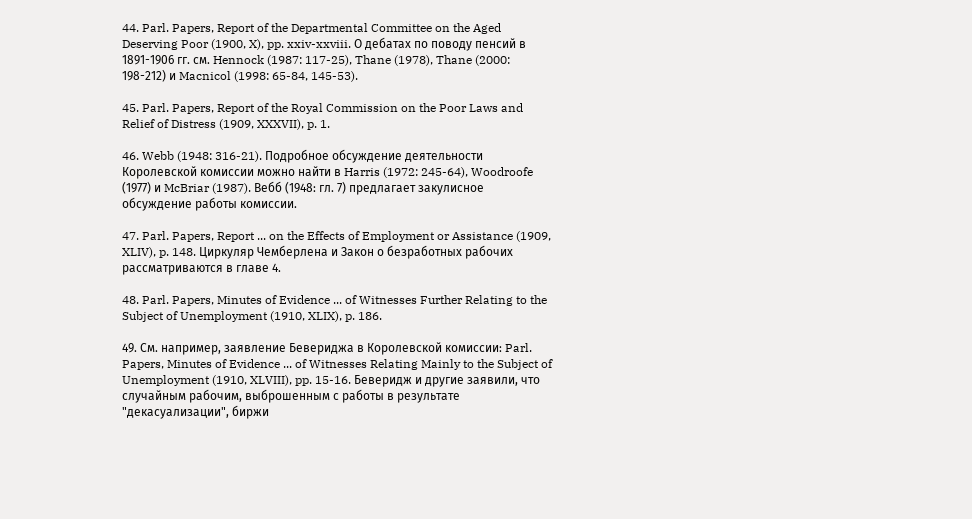44. Parl. Papers, Report of the Departmental Committee on the Aged Deserving Poor (1900, X), pp. xxiv-xxviii. О дебатах по поводу пенсий в 1891-1906 гг. см. Hennock (1987: 117-25), Thane (1978), Thane (2000: 198-212) и Macnicol (1998: 65-84, 145-53).

45. Parl. Papers, Report of the Royal Commission on the Poor Laws and Relief of Distress (1909, XXXVII), p. 1.

46. Webb (1948: 316-21). Подробное обсуждение деятельности Королевской комиссии можно найти в Harris (1972: 245-64), Woodroofe (1977) и McBriar (1987). Вебб (1948: гл. 7) предлагает закулисное обсуждение работы комиссии.

47. Parl. Papers, Report ... on the Effects of Employment or Assistance (1909, XLIV), p. 148. Циркуляр Чемберлена и Закон о безработных рабочих рассматриваются в главе 4.

48. Parl. Papers, Minutes of Evidence ... of Witnesses Further Relating to the Subject of Unemployment (1910, XLIX), p. 186.

49. См. например, заявление Бевериджа в Королевской комиссии: Parl. Papers, Minutes of Evidence ... of Witnesses Relating Mainly to the Subject of Unemployment (1910, XLVIII), pp. 15-16. Беверидж и другие заявили, что случайным рабочим, выброшенным с работы в результате "декасуализации", биржи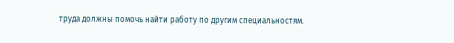труда должны помочь найти работу по другим специальностям.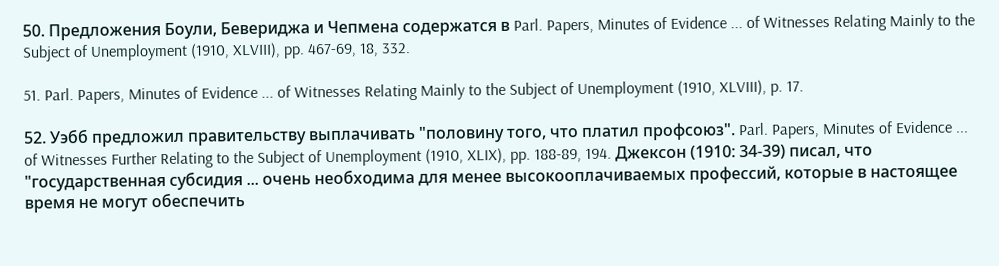50. Предложения Боули, Бевериджа и Чепмена содержатся в Parl. Papers, Minutes of Evidence ... of Witnesses Relating Mainly to the Subject of Unemployment (1910, XLVIII), pp. 467-69, 18, 332.

51. Parl. Papers, Minutes of Evidence ... of Witnesses Relating Mainly to the Subject of Unemployment (1910, XLVIII), p. 17.

52. Уэбб предложил правительству выплачивать "половину того, что платил профсоюз". Parl. Papers, Minutes of Evidence ... of Witnesses Further Relating to the Subject of Unemployment (1910, XLIX), pp. 188-89, 194. Джексон (1910: 34-39) писал, что "государственная субсидия ... очень необходима для менее высокооплачиваемых профессий, которые в настоящее время не могут обеспечить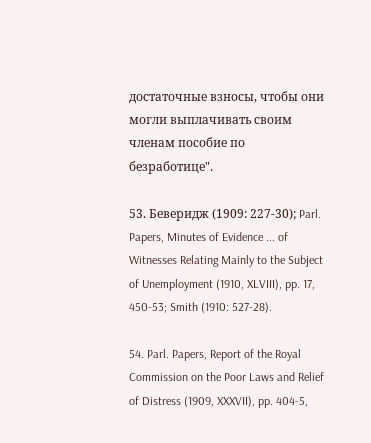достаточные взносы, чтобы они могли выплачивать своим членам пособие по безработице".

53. Беверидж (1909: 227-30); Parl. Papers, Minutes of Evidence ... of Witnesses Relating Mainly to the Subject of Unemployment (1910, XLVIII), pp. 17, 450-53; Smith (1910: 527-28).

54. Parl. Papers, Report of the Royal Commission on the Poor Laws and Relief of Distress (1909, XXXVII), pp. 404-5,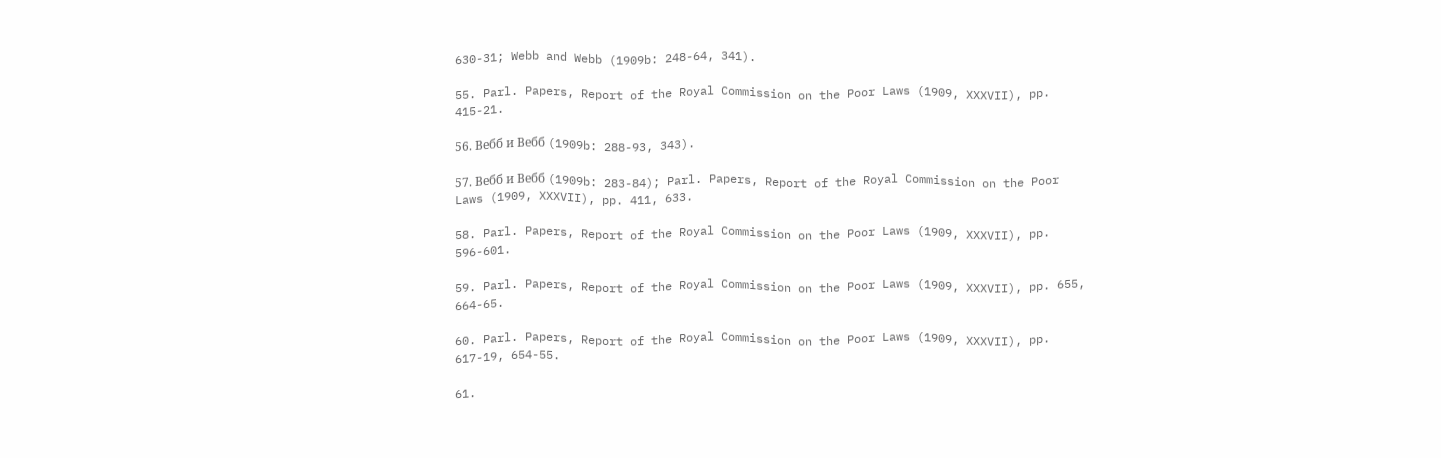630-31; Webb and Webb (1909b: 248-64, 341).

55. Parl. Papers, Report of the Royal Commission on the Poor Laws (1909, XXXVII), pp. 415-21.

56. Вебб и Вебб (1909b: 288-93, 343).

57. Вебб и Вебб (1909b: 283-84); Parl. Papers, Report of the Royal Commission on the Poor Laws (1909, XXXVII), pp. 411, 633.

58. Parl. Papers, Report of the Royal Commission on the Poor Laws (1909, XXXVII), pp. 596-601.

59. Parl. Papers, Report of the Royal Commission on the Poor Laws (1909, XXXVII), pp. 655, 664-65.

60. Parl. Papers, Report of the Royal Commission on the Poor Laws (1909, XXXVII), pp. 617-19, 654-55.

61.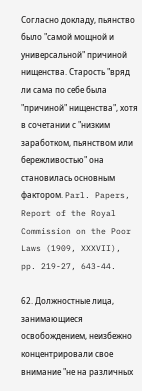Согласно докладу, пьянство было "самой мощной и универсальной" причиной нищенства. Старость "вряд ли сама по себе была "причиной" нищенства", хотя в сочетании с "низким заработком, пьянством или бережливостью" она становилась основным фактором. Parl. Papers, Report of the Royal Commission on the Poor Laws (1909, XXXVII), pp. 219-27, 643-44.

62. Должностные лица, занимающиеся освобождением, неизбежно концентрировали свое внимание "не на различных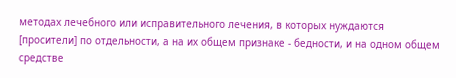методах лечебного или исправительного лечения, в которых нуждаются [просители] по отдельности, а на их общем признаке - бедности, и на одном общем средстве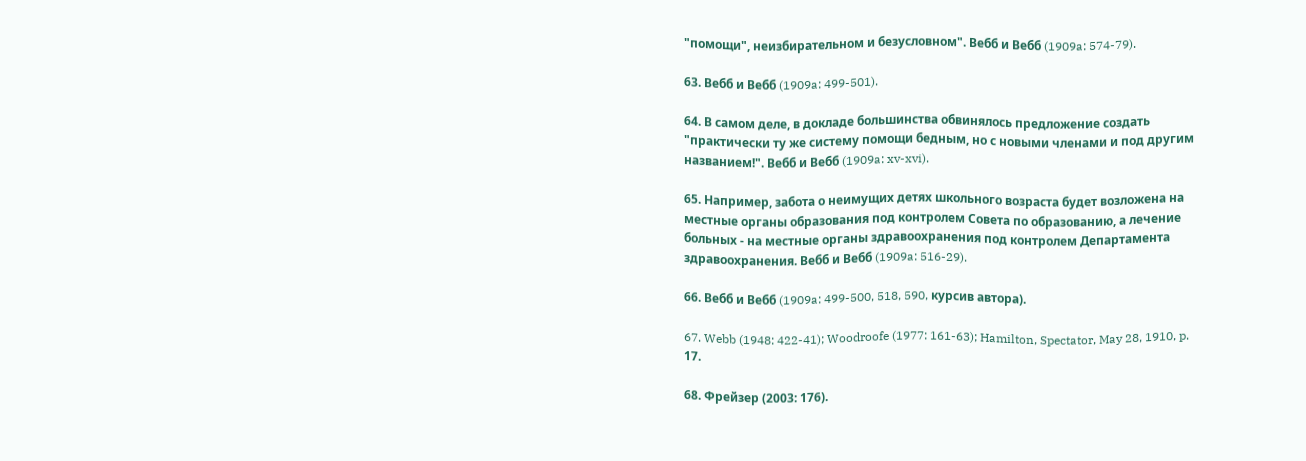"помощи", неизбирательном и безусловном". Вебб и Вебб (1909a: 574-79).

63. Вебб и Вебб (1909a: 499-501).

64. В самом деле, в докладе большинства обвинялось предложение создать "практически ту же систему помощи бедным, но с новыми членами и под другим названием!". Вебб и Вебб (1909a: xv-xvi).

65. Например, забота о неимущих детях школьного возраста будет возложена на местные органы образования под контролем Совета по образованию, а лечение больных - на местные органы здравоохранения под контролем Департамента здравоохранения. Вебб и Вебб (1909a: 516-29).

66. Вебб и Вебб (1909a: 499-500, 518, 590, курсив автора).

67. Webb (1948: 422-41); Woodroofe (1977: 161-63); Hamilton, Spectator, May 28, 1910, p. 17.

68. Фрейзер (2003: 176).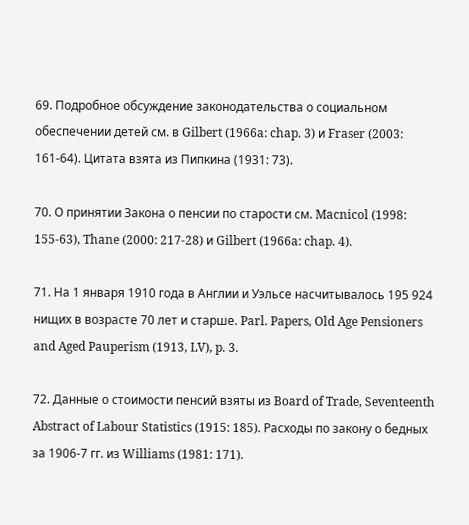69. Подробное обсуждение законодательства о социальном обеспечении детей см. в Gilbert (1966a: chap. 3) и Fraser (2003: 161-64). Цитата взята из Пипкина (1931: 73).

70. О принятии Закона о пенсии по старости см. Macnicol (1998: 155-63), Thane (2000: 217-28) и Gilbert (1966a: chap. 4).

71. На 1 января 1910 года в Англии и Уэльсе насчитывалось 195 924 нищих в возрасте 70 лет и старше. Parl. Papers, Old Age Pensioners and Aged Pauperism (1913, LV), p. 3.

72. Данные о стоимости пенсий взяты из Board of Trade, Seventeenth Abstract of Labour Statistics (1915: 185). Расходы по закону о бедных за 1906-7 гг. из Williams (1981: 171).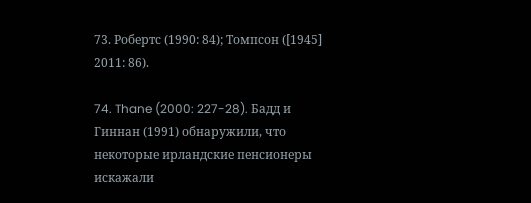73. Робертс (1990: 84); Томпсон ([1945] 2011: 86).

74. Thane (2000: 227-28). Бадд и Гиннан (1991) обнаружили, что некоторые ирландские пенсионеры искажали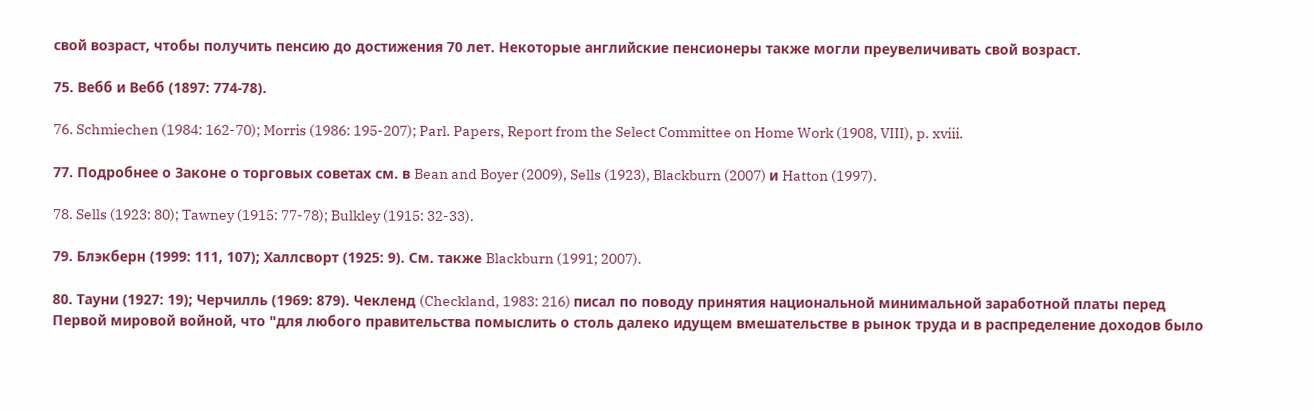свой возраст, чтобы получить пенсию до достижения 70 лет. Некоторые английские пенсионеры также могли преувеличивать свой возраст.

75. Вебб и Вебб (1897: 774-78).

76. Schmiechen (1984: 162-70); Morris (1986: 195-207); Parl. Papers, Report from the Select Committee on Home Work (1908, VIII), p. xviii.

77. Подробнее о Законе о торговых советах см. в Bean and Boyer (2009), Sells (1923), Blackburn (2007) и Hatton (1997).

78. Sells (1923: 80); Tawney (1915: 77-78); Bulkley (1915: 32-33).

79. Блэкберн (1999: 111, 107); Халлсворт (1925: 9). См. также Blackburn (1991; 2007).

80. Тауни (1927: 19); Черчилль (1969: 879). Чекленд (Checkland, 1983: 216) писал по поводу принятия национальной минимальной заработной платы перед Первой мировой войной, что "для любого правительства помыслить о столь далеко идущем вмешательстве в рынок труда и в распределение доходов было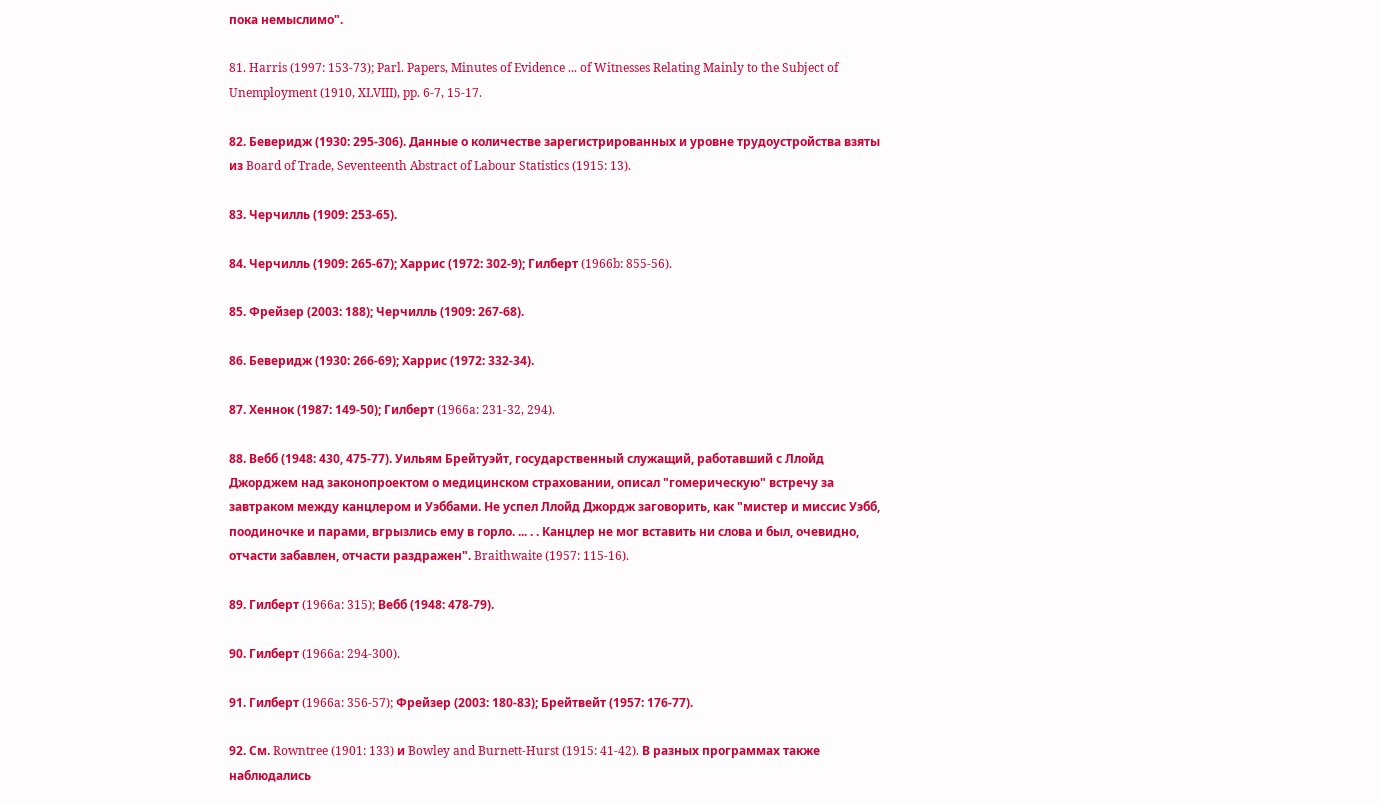пока немыслимо".

81. Harris (1997: 153-73); Parl. Papers, Minutes of Evidence ... of Witnesses Relating Mainly to the Subject of Unemployment (1910, XLVIII), pp. 6-7, 15-17.

82. Беверидж (1930: 295-306). Данные о количестве зарегистрированных и уровне трудоустройства взяты из Board of Trade, Seventeenth Abstract of Labour Statistics (1915: 13).

83. Черчилль (1909: 253-65).

84. Черчилль (1909: 265-67); Харрис (1972: 302-9); Гилберт (1966b: 855-56).

85. Фрейзер (2003: 188); Черчилль (1909: 267-68).

86. Беверидж (1930: 266-69); Харрис (1972: 332-34).

87. Хеннок (1987: 149-50); Гилберт (1966a: 231-32, 294).

88. Вебб (1948: 430, 475-77). Уильям Брейтуэйт, государственный служащий, работавший с Ллойд Джорджем над законопроектом о медицинском страховании, описал "гомерическую" встречу за завтраком между канцлером и Уэббами. Не успел Ллойд Джордж заговорить, как "мистер и миссис Уэбб, поодиночке и парами, вгрызлись ему в горло. ... . . Канцлер не мог вставить ни слова и был, очевидно, отчасти забавлен, отчасти раздражен". Braithwaite (1957: 115-16).

89. Гилберт (1966a: 315); Вебб (1948: 478-79).

90. Гилберт (1966a: 294-300).

91. Гилберт (1966a: 356-57); Фрейзер (2003: 180-83); Брейтвейт (1957: 176-77).

92. См. Rowntree (1901: 133) и Bowley and Burnett-Hurst (1915: 41-42). В разных программах также наблюдались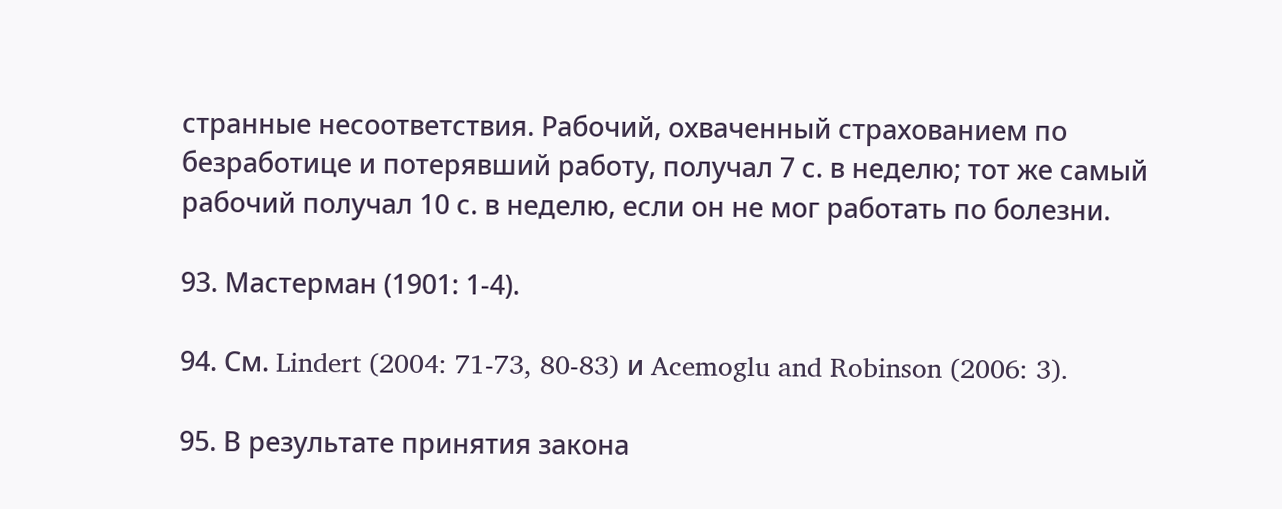странные несоответствия. Рабочий, охваченный страхованием по безработице и потерявший работу, получал 7 с. в неделю; тот же самый рабочий получал 10 с. в неделю, если он не мог работать по болезни.

93. Мастерман (1901: 1-4).

94. См. Lindert (2004: 71-73, 80-83) и Acemoglu and Robinson (2006: 3).

95. В результате принятия закона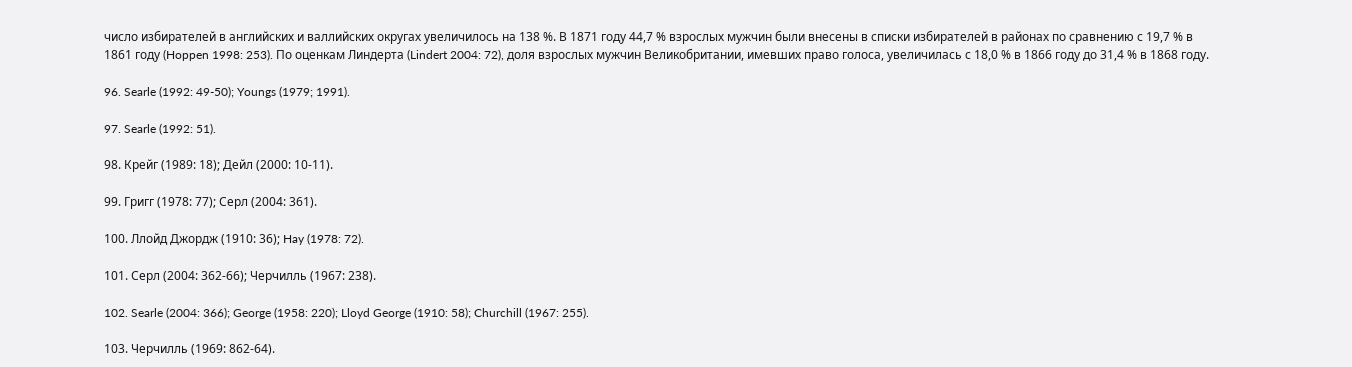число избирателей в английских и валлийских округах увеличилось на 138 %. В 1871 году 44,7 % взрослых мужчин были внесены в списки избирателей в районах по сравнению с 19,7 % в 1861 году (Hoppen 1998: 253). По оценкам Линдерта (Lindert 2004: 72), доля взрослых мужчин Великобритании, имевших право голоса, увеличилась с 18,0 % в 1866 году до 31,4 % в 1868 году.

96. Searle (1992: 49-50); Youngs (1979; 1991).

97. Searle (1992: 51).

98. Крейг (1989: 18); Дейл (2000: 10-11).

99. Григг (1978: 77); Серл (2004: 361).

100. Ллойд Джордж (1910: 36); Hay (1978: 72).

101. Серл (2004: 362-66); Черчилль (1967: 238).

102. Searle (2004: 366); George (1958: 220); Lloyd George (1910: 58); Churchill (1967: 255).

103. Черчилль (1969: 862-64).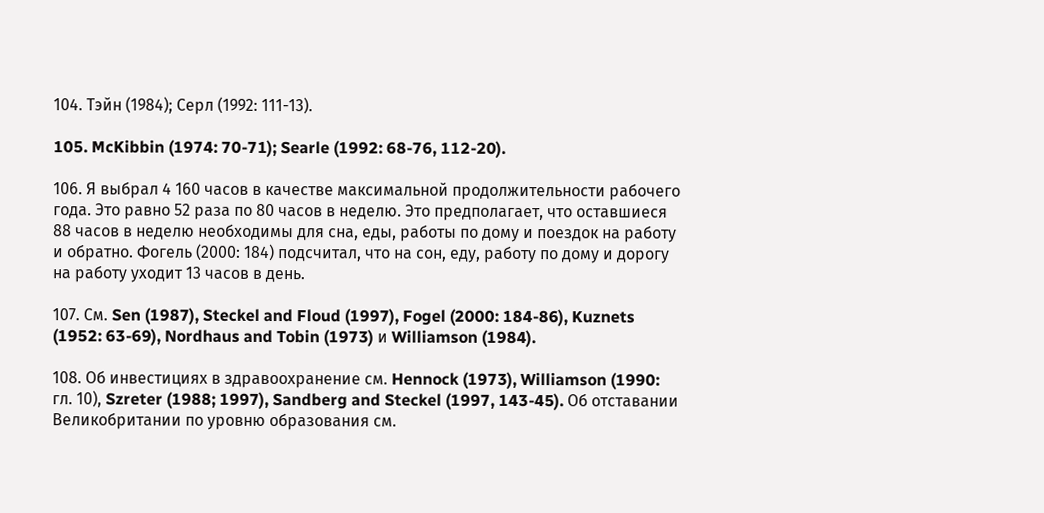104. Тэйн (1984); Серл (1992: 111-13).

105. McKibbin (1974: 70-71); Searle (1992: 68-76, 112-20).

106. Я выбрал 4 160 часов в качестве максимальной продолжительности рабочего года. Это равно 52 раза по 80 часов в неделю. Это предполагает, что оставшиеся 88 часов в неделю необходимы для сна, еды, работы по дому и поездок на работу и обратно. Фогель (2000: 184) подсчитал, что на сон, еду, работу по дому и дорогу на работу уходит 13 часов в день.

107. См. Sen (1987), Steckel and Floud (1997), Fogel (2000: 184-86), Kuznets (1952: 63-69), Nordhaus and Tobin (1973) и Williamson (1984).

108. Об инвестициях в здравоохранение см. Hennock (1973), Williamson (1990: гл. 10), Szreter (1988; 1997), Sandberg and Steckel (1997, 143-45). Об отставании Великобритании по уровню образования см.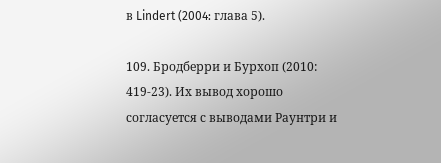в Lindert (2004: глава 5).

109. Бродберри и Бурхоп (2010: 419-23). Их вывод хорошо согласуется с выводами Раунтри и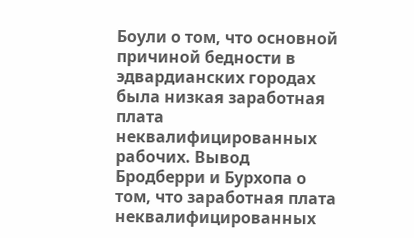Боули о том, что основной причиной бедности в эдвардианских городах была низкая заработная плата неквалифицированных рабочих. Вывод Бродберри и Бурхопа о том, что заработная плата неквалифицированных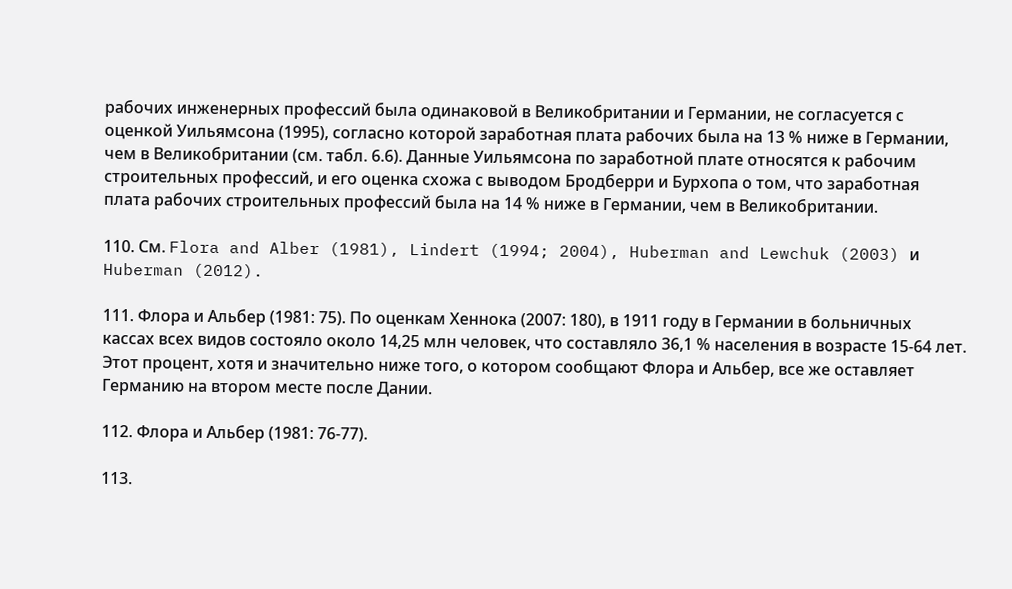рабочих инженерных профессий была одинаковой в Великобритании и Германии, не согласуется с оценкой Уильямсона (1995), согласно которой заработная плата рабочих была на 13 % ниже в Германии, чем в Великобритании (см. табл. 6.6). Данные Уильямсона по заработной плате относятся к рабочим строительных профессий, и его оценка схожа с выводом Бродберри и Бурхопа о том, что заработная плата рабочих строительных профессий была на 14 % ниже в Германии, чем в Великобритании.

110. См. Flora and Alber (1981), Lindert (1994; 2004), Huberman and Lewchuk (2003) и Huberman (2012).

111. Флора и Альбер (1981: 75). По оценкам Хеннока (2007: 180), в 1911 году в Германии в больничных кассах всех видов состояло около 14,25 млн человек, что составляло 36,1 % населения в возрасте 15-64 лет. Этот процент, хотя и значительно ниже того, о котором сообщают Флора и Альбер, все же оставляет Германию на втором месте после Дании.

112. Флора и Альбер (1981: 76-77).

113.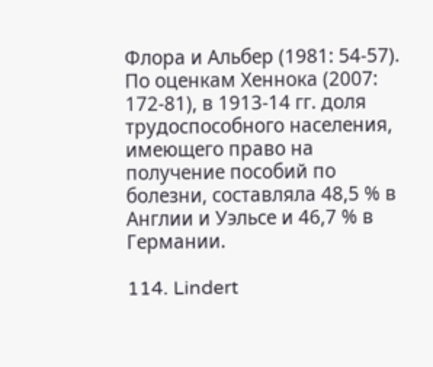Флора и Альбер (1981: 54-57). По оценкам Хеннока (2007: 172-81), в 1913-14 гг. доля трудоспособного населения, имеющего право на получение пособий по болезни, составляла 48,5 % в Англии и Уэльсе и 46,7 % в Германии.

114. Lindert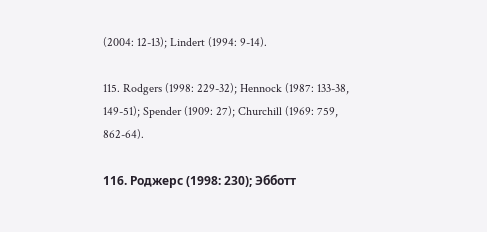(2004: 12-13); Lindert (1994: 9-14).

115. Rodgers (1998: 229-32); Hennock (1987: 133-38, 149-51); Spender (1909: 27); Churchill (1969: 759, 862-64).

116. Роджерс (1998: 230); Эбботт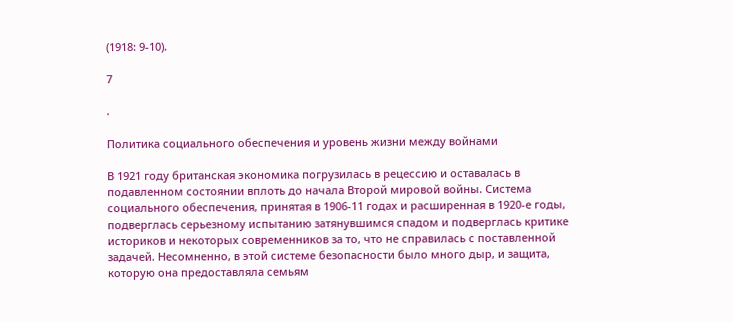(1918: 9-10).

7

.

Политика социального обеспечения и уровень жизни между войнами

В 1921 году британская экономика погрузилась в рецессию и оставалась в подавленном состоянии вплоть до начала Второй мировой войны. Система социального обеспечения, принятая в 1906-11 годах и расширенная в 1920-е годы, подверглась серьезному испытанию затянувшимся спадом и подверглась критике историков и некоторых современников за то, что не справилась с поставленной задачей. Несомненно, в этой системе безопасности было много дыр, и защита, которую она предоставляла семьям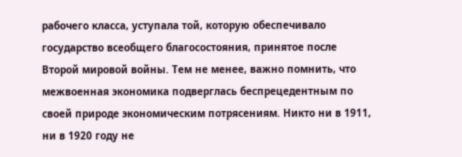рабочего класса, уступала той, которую обеспечивало государство всеобщего благосостояния, принятое после Второй мировой войны. Тем не менее, важно помнить, что межвоенная экономика подверглась беспрецедентным по своей природе экономическим потрясениям. Никто ни в 1911, ни в 1920 году не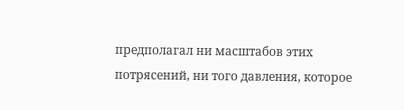предполагал ни масштабов этих потрясений, ни того давления, которое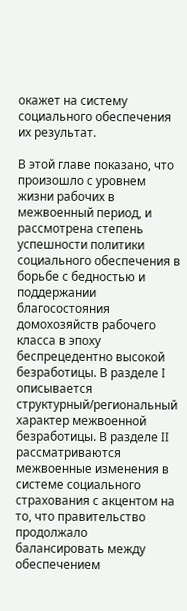окажет на систему социального обеспечения их результат.

В этой главе показано, что произошло с уровнем жизни рабочих в межвоенный период, и рассмотрена степень успешности политики социального обеспечения в борьбе с бедностью и поддержании благосостояния домохозяйств рабочего класса в эпоху беспрецедентно высокой безработицы. В разделе I описывается структурный/региональный характер межвоенной безработицы. В разделе II рассматриваются межвоенные изменения в системе социального страхования с акцентом на то, что правительство продолжало балансировать между обеспечением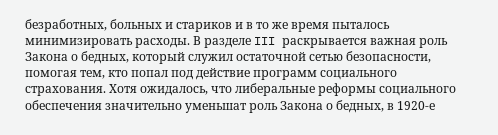безработных, больных и стариков и в то же время пыталось минимизировать расходы. В разделе III раскрывается важная роль Закона о бедных, который служил остаточной сетью безопасности, помогая тем, кто попал под действие программ социального страхования. Хотя ожидалось, что либеральные реформы социального обеспечения значительно уменьшат роль Закона о бедных, в 1920-е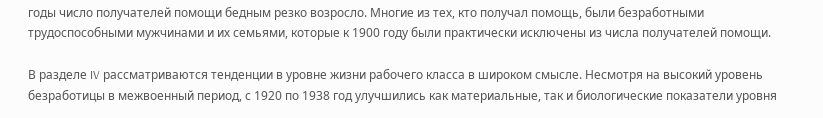годы число получателей помощи бедным резко возросло. Многие из тех, кто получал помощь, были безработными трудоспособными мужчинами и их семьями, которые к 1900 году были практически исключены из числа получателей помощи.

В разделе IV рассматриваются тенденции в уровне жизни рабочего класса в широком смысле. Несмотря на высокий уровень безработицы в межвоенный период, с 1920 по 1938 год улучшились как материальные, так и биологические показатели уровня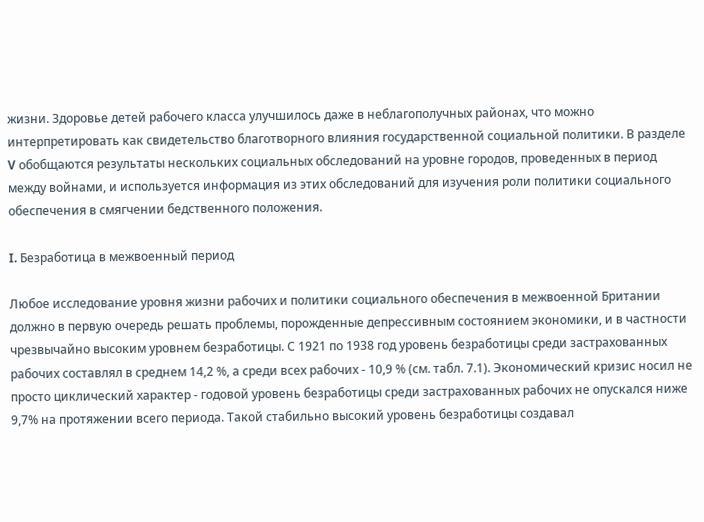жизни. Здоровье детей рабочего класса улучшилось даже в неблагополучных районах, что можно интерпретировать как свидетельство благотворного влияния государственной социальной политики. В разделе V обобщаются результаты нескольких социальных обследований на уровне городов, проведенных в период между войнами, и используется информация из этих обследований для изучения роли политики социального обеспечения в смягчении бедственного положения.

I. Безработица в межвоенный период

Любое исследование уровня жизни рабочих и политики социального обеспечения в межвоенной Британии должно в первую очередь решать проблемы, порожденные депрессивным состоянием экономики, и в частности чрезвычайно высоким уровнем безработицы. С 1921 по 1938 год уровень безработицы среди застрахованных рабочих составлял в среднем 14,2 %, а среди всех рабочих - 10,9 % (см. табл. 7.1). Экономический кризис носил не просто циклический характер - годовой уровень безработицы среди застрахованных рабочих не опускался ниже 9,7% на протяжении всего периода. Такой стабильно высокий уровень безработицы создавал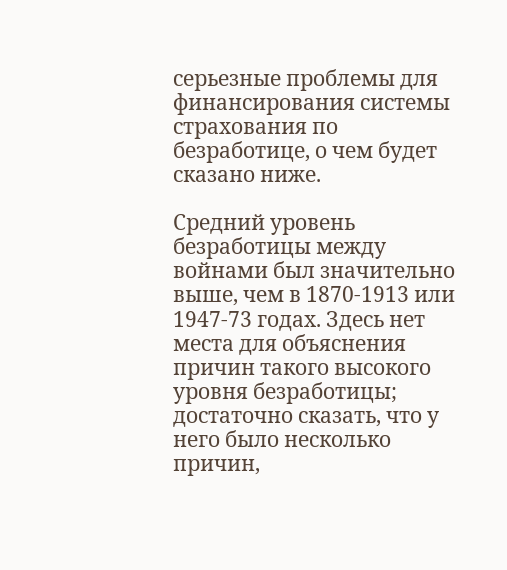серьезные проблемы для финансирования системы страхования по безработице, о чем будет сказано ниже.

Средний уровень безработицы между войнами был значительно выше, чем в 1870-1913 или 1947-73 годах. Здесь нет места для объяснения причин такого высокого уровня безработицы; достаточно сказать, что у него было несколько причин,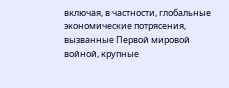включая, в частности, глобальные экономические потрясения, вызванные Первой мировой войной, крупные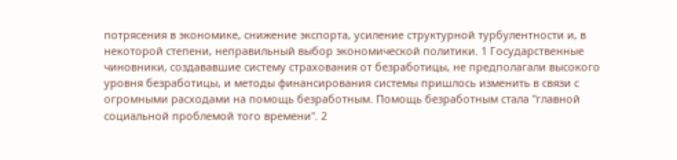потрясения в экономике, снижение экспорта, усиление структурной турбулентности и, в некоторой степени, неправильный выбор экономической политики. 1 Государственные чиновники, создававшие систему страхования от безработицы, не предполагали высокого уровня безработицы, и методы финансирования системы пришлось изменить в связи с огромными расходами на помощь безработным. Помощь безработным стала "главной социальной проблемой того времени". 2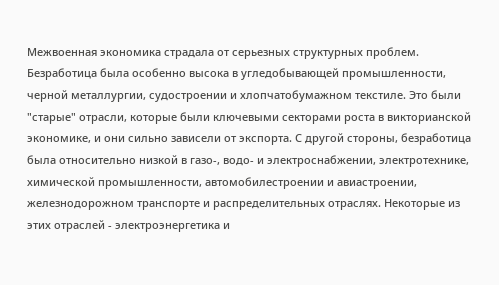Межвоенная экономика страдала от серьезных структурных проблем. Безработица была особенно высока в угледобывающей промышленности, черной металлургии, судостроении и хлопчатобумажном текстиле. Это были "старые" отрасли, которые были ключевыми секторами роста в викторианской экономике, и они сильно зависели от экспорта. С другой стороны, безработица была относительно низкой в газо-, водо- и электроснабжении, электротехнике, химической промышленности, автомобилестроении и авиастроении, железнодорожном транспорте и распределительных отраслях. Некоторые из этих отраслей - электроэнергетика и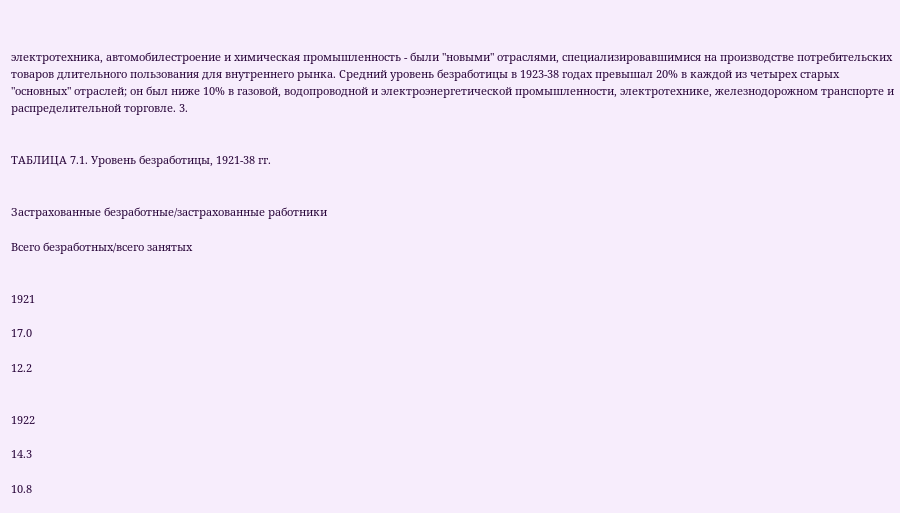электротехника, автомобилестроение и химическая промышленность - были "новыми" отраслями, специализировавшимися на производстве потребительских товаров длительного пользования для внутреннего рынка. Средний уровень безработицы в 1923-38 годах превышал 20% в каждой из четырех старых "основных" отраслей; он был ниже 10% в газовой, водопроводной и электроэнергетической промышленности, электротехнике, железнодорожном транспорте и распределительной торговле. 3.


ТАБЛИЦА 7.1. Уровень безработицы, 1921-38 гг.


Застрахованные безработные/застрахованные работники

Всего безработных/всего занятых


1921

17.0

12.2


1922

14.3

10.8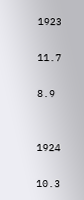1923

11.7

8.9


1924

10.3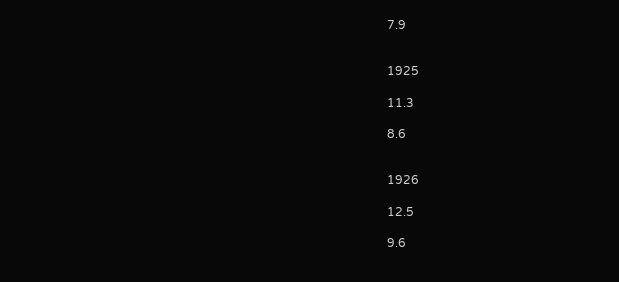7.9


1925

11.3

8.6


1926

12.5

9.6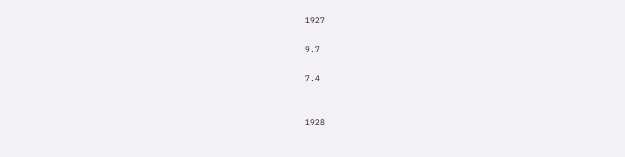1927

9.7

7.4


1928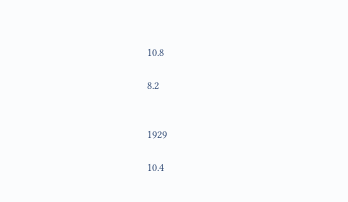10.8

8.2


1929

10.4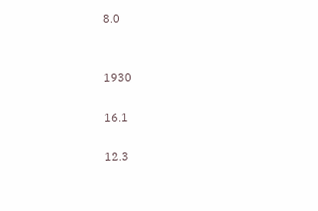8.0


1930

16.1

12.3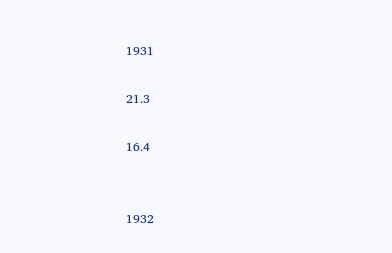1931

21.3

16.4


1932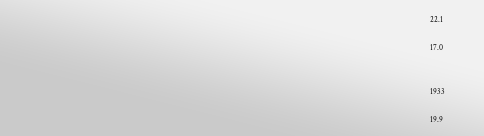22.1

17.0


1933

19.9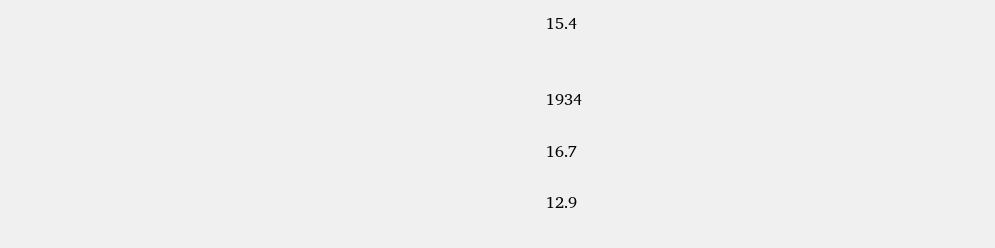15.4


1934

16.7

12.9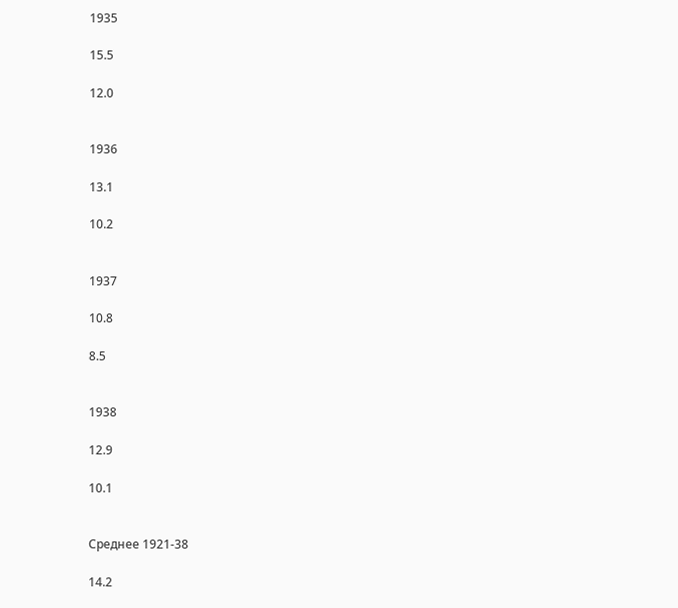1935

15.5

12.0


1936

13.1

10.2


1937

10.8

8.5


1938

12.9

10.1


Среднее 1921-38

14.2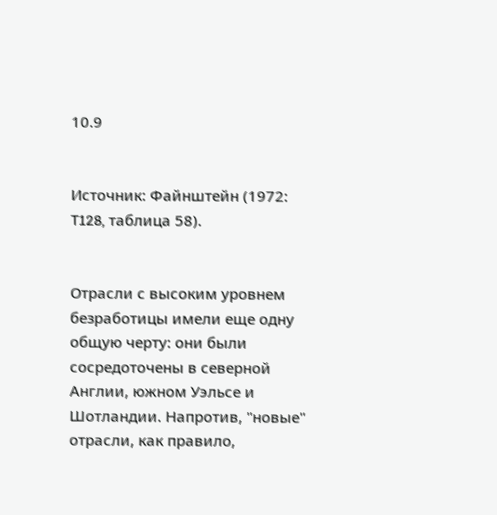10.9


Источник: Файнштейн (1972: T128, таблица 58).


Отрасли с высоким уровнем безработицы имели еще одну общую черту: они были сосредоточены в северной Англии, южном Уэльсе и Шотландии. Напротив, "новые" отрасли, как правило,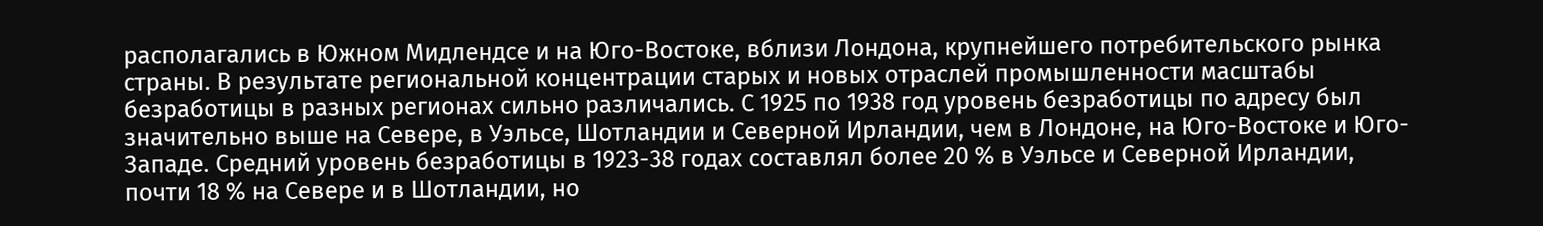располагались в Южном Мидлендсе и на Юго-Востоке, вблизи Лондона, крупнейшего потребительского рынка страны. В результате региональной концентрации старых и новых отраслей промышленности масштабы безработицы в разных регионах сильно различались. С 1925 по 1938 год уровень безработицы по адресу был значительно выше на Севере, в Уэльсе, Шотландии и Северной Ирландии, чем в Лондоне, на Юго-Востоке и Юго-Западе. Средний уровень безработицы в 1923-38 годах составлял более 20 % в Уэльсе и Северной Ирландии, почти 18 % на Севере и в Шотландии, но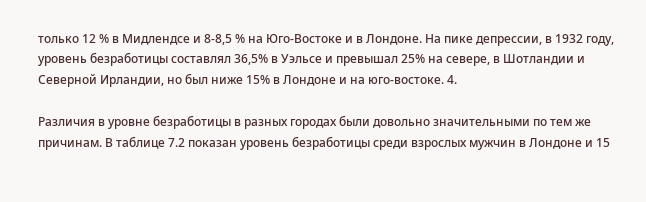только 12 % в Мидлендсе и 8-8,5 % на Юго-Востоке и в Лондоне. На пике депрессии, в 1932 году, уровень безработицы составлял 36,5% в Уэльсе и превышал 25% на севере, в Шотландии и Северной Ирландии, но был ниже 15% в Лондоне и на юго-востоке. 4.

Различия в уровне безработицы в разных городах были довольно значительными по тем же причинам. В таблице 7.2 показан уровень безработицы среди взрослых мужчин в Лондоне и 15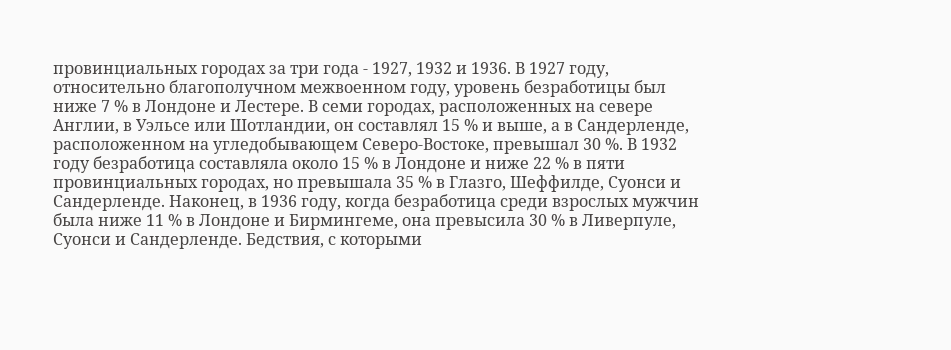провинциальных городах за три года - 1927, 1932 и 1936. В 1927 году, относительно благополучном межвоенном году, уровень безработицы был ниже 7 % в Лондоне и Лестере. В семи городах, расположенных на севере Англии, в Уэльсе или Шотландии, он составлял 15 % и выше, а в Сандерленде, расположенном на угледобывающем Северо-Востоке, превышал 30 %. В 1932 году безработица составляла около 15 % в Лондоне и ниже 22 % в пяти провинциальных городах, но превышала 35 % в Глазго, Шеффилде, Суонси и Сандерленде. Наконец, в 1936 году, когда безработица среди взрослых мужчин была ниже 11 % в Лондоне и Бирмингеме, она превысила 30 % в Ливерпуле, Суонси и Сандерленде. Бедствия, с которыми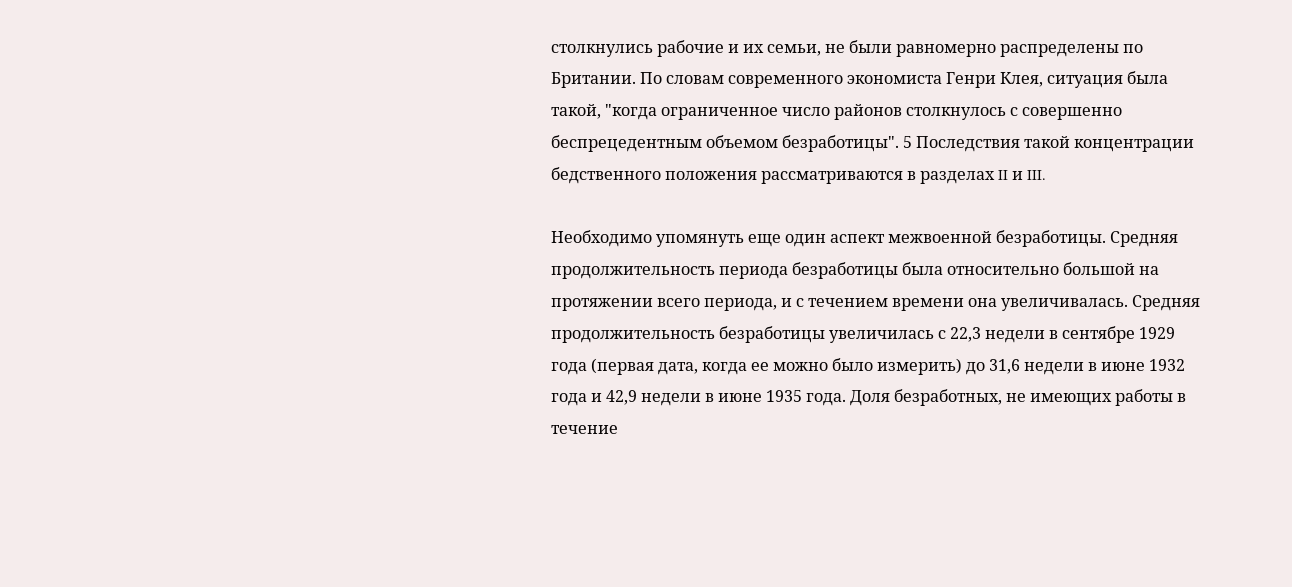столкнулись рабочие и их семьи, не были равномерно распределены по Британии. По словам современного экономиста Генри Клея, ситуация была такой, "когда ограниченное число районов столкнулось с совершенно беспрецедентным объемом безработицы". 5 Последствия такой концентрации бедственного положения рассматриваются в разделах II и III.

Необходимо упомянуть еще один аспект межвоенной безработицы. Средняя продолжительность периода безработицы была относительно большой на протяжении всего периода, и с течением времени она увеличивалась. Средняя продолжительность безработицы увеличилась с 22,3 недели в сентябре 1929 года (первая дата, когда ее можно было измерить) до 31,6 недели в июне 1932 года и 42,9 недели в июне 1935 года. Доля безработных, не имеющих работы в течение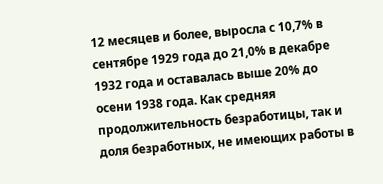12 месяцев и более, выросла с 10,7% в сентябре 1929 года до 21,0% в декабре 1932 года и оставалась выше 20% до осени 1938 года. Как средняя продолжительность безработицы, так и доля безработных, не имеющих работы в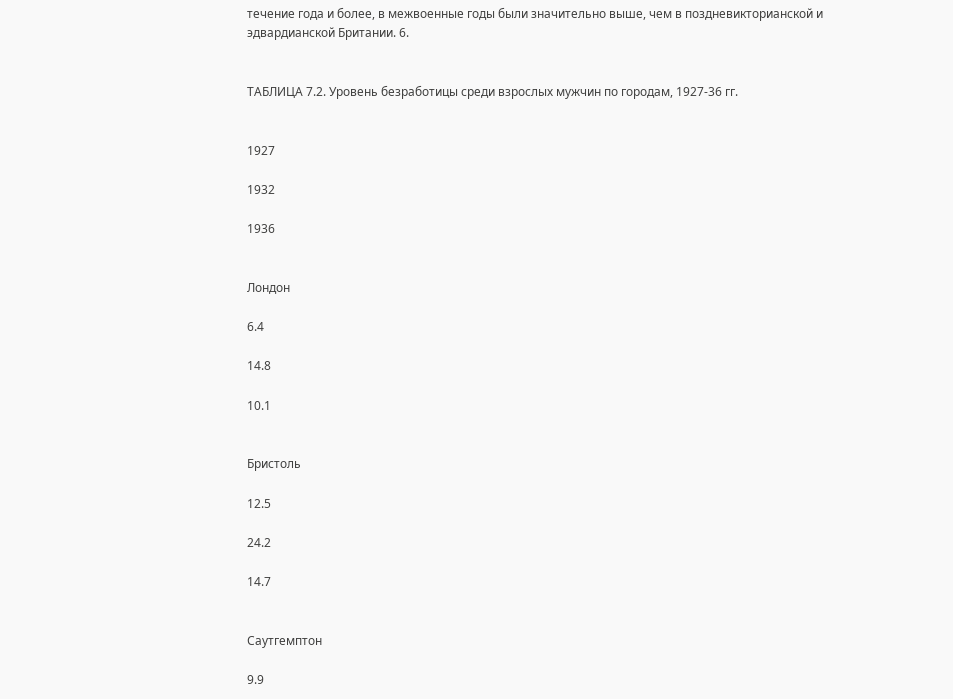течение года и более, в межвоенные годы были значительно выше, чем в поздневикторианской и эдвардианской Британии. 6.


ТАБЛИЦА 7.2. Уровень безработицы среди взрослых мужчин по городам, 1927-36 гг.


1927

1932

1936


Лондон

6.4

14.8

10.1


Бристоль

12.5

24.2

14.7


Саутгемптон

9.9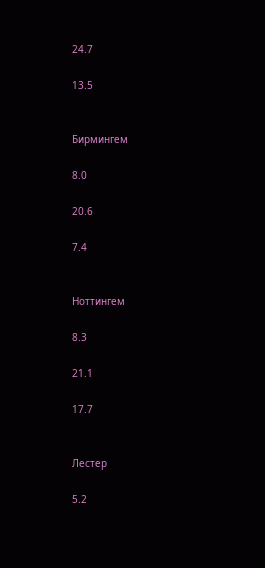24.7

13.5


Бирмингем

8.0

20.6

7.4


Ноттингем

8.3

21.1

17.7


Лестер

5.2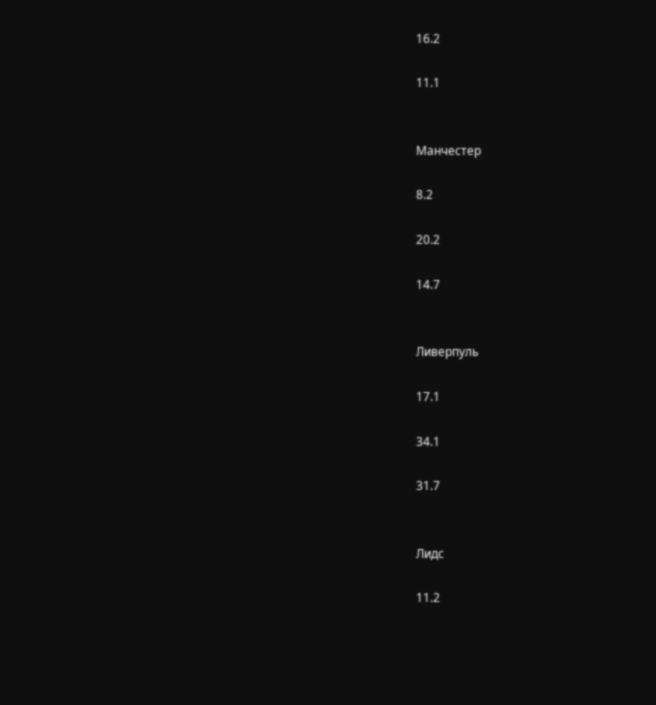16.2

11.1


Манчестер

8.2

20.2

14.7


Ливерпуль

17.1

34.1

31.7


Лидс

11.2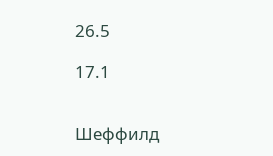26.5

17.1


Шеффилд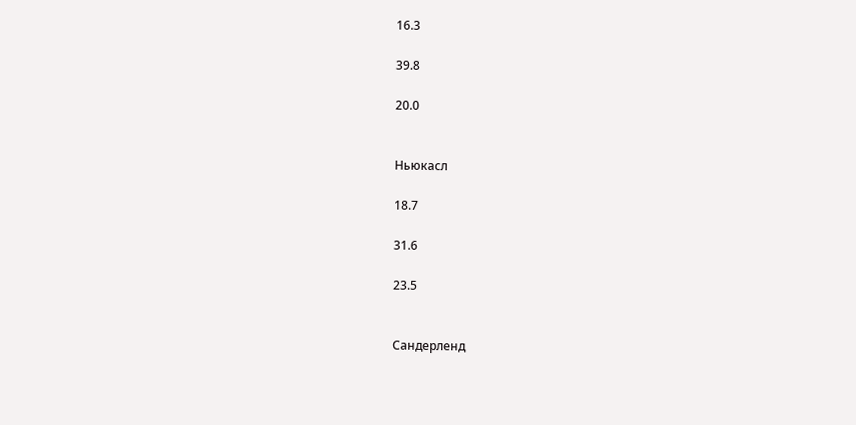16.3

39.8

20.0


Ньюкасл

18.7

31.6

23.5


Сандерленд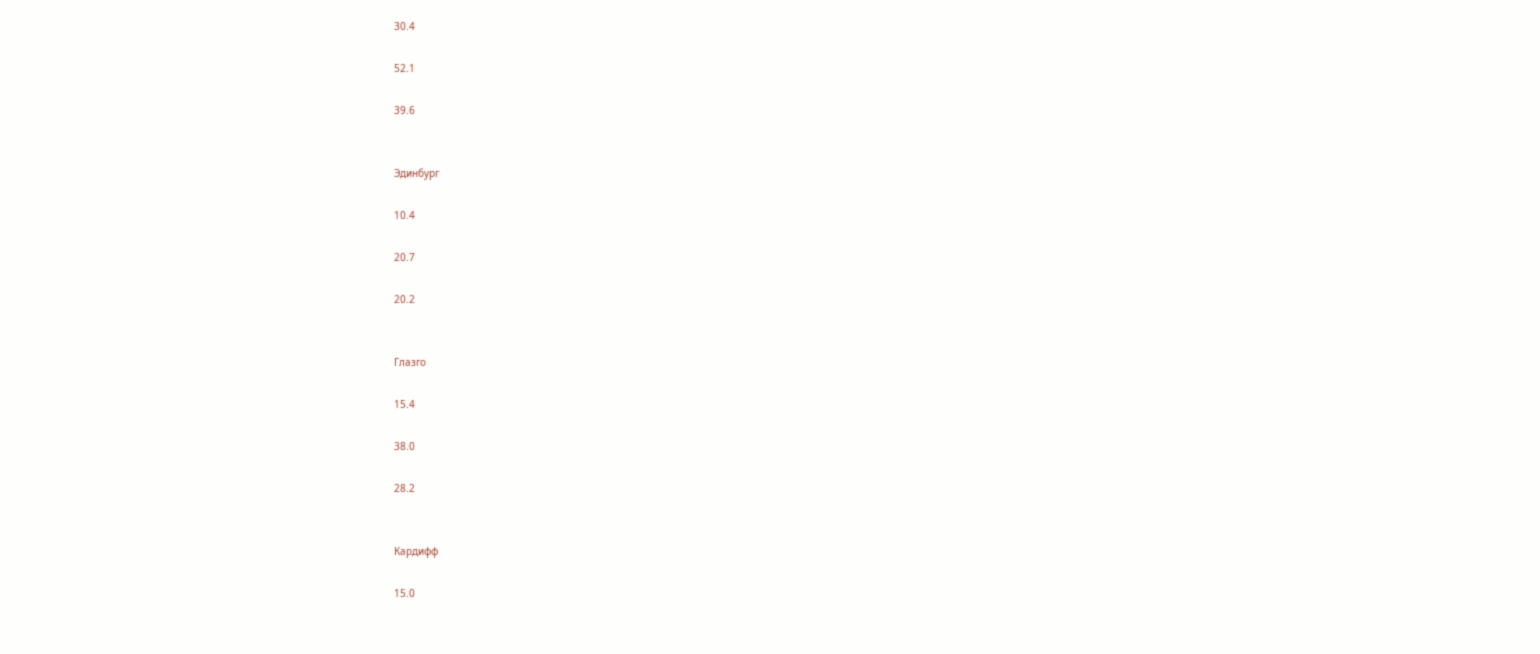30.4

52.1

39.6


Эдинбург

10.4

20.7

20.2


Глазго

15.4

38.0

28.2


Кардифф

15.0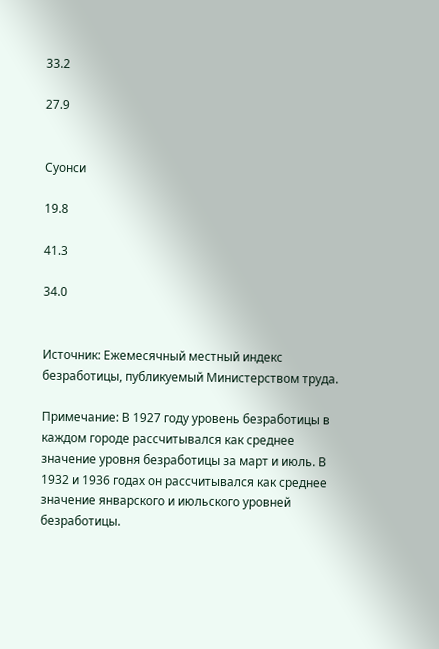33.2

27.9


Суонси

19.8

41.3

34.0


Источник: Ежемесячный местный индекс безработицы, публикуемый Министерством труда.

Примечание: В 1927 году уровень безработицы в каждом городе рассчитывался как среднее значение уровня безработицы за март и июль. В 1932 и 1936 годах он рассчитывался как среднее значение январского и июльского уровней безработицы.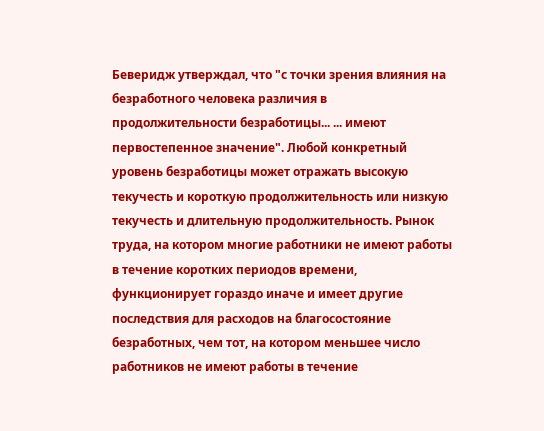Беверидж утверждал, что "с точки зрения влияния на безработного человека различия в продолжительности безработицы... ... имеют первостепенное значение". Любой конкретный уровень безработицы может отражать высокую текучесть и короткую продолжительность или низкую текучесть и длительную продолжительность. Рынок труда, на котором многие работники не имеют работы в течение коротких периодов времени, функционирует гораздо иначе и имеет другие последствия для расходов на благосостояние безработных, чем тот, на котором меньшее число работников не имеют работы в течение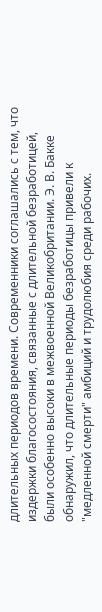длительных периодов времени. Современники соглашались с тем, что издержки благосостояния, связанные с длительной безработицей, были особенно высоки в межвоенной Великобритании. Э. В. Бакке обнаружил, что длительные периоды безработицы привели к "медленной смерти" амбиций и трудолюбия среди рабочих.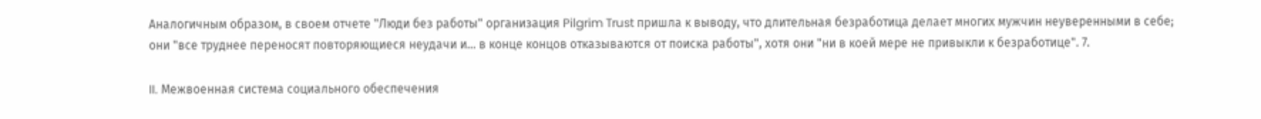Аналогичным образом, в своем отчете "Люди без работы" организация Pilgrim Trust пришла к выводу, что длительная безработица делает многих мужчин неуверенными в себе; они "все труднее переносят повторяющиеся неудачи и... в конце концов отказываются от поиска работы", хотя они "ни в коей мере не привыкли к безработице". 7.

II. Межвоенная система социального обеспечения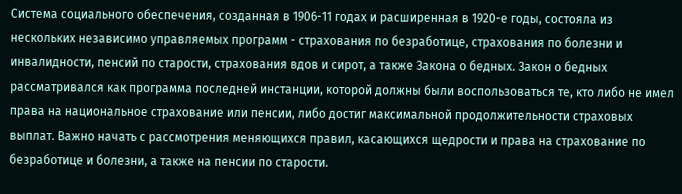Система социального обеспечения, созданная в 1906-11 годах и расширенная в 1920-е годы, состояла из нескольких независимо управляемых программ - страхования по безработице, страхования по болезни и инвалидности, пенсий по старости, страхования вдов и сирот, а также Закона о бедных. Закон о бедных рассматривался как программа последней инстанции, которой должны были воспользоваться те, кто либо не имел права на национальное страхование или пенсии, либо достиг максимальной продолжительности страховых выплат. Важно начать с рассмотрения меняющихся правил, касающихся щедрости и права на страхование по безработице и болезни, а также на пенсии по старости.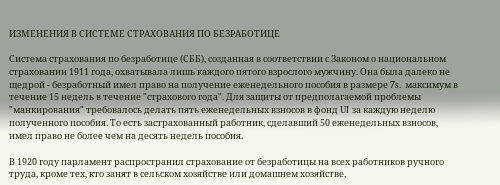ИЗМЕНЕНИЯ В СИСТЕМЕ СТРАХОВАНИЯ ПО БЕЗРАБОТИЦЕ

Система страхования по безработице (СББ), созданная в соответствии с Законом о национальном страховании 1911 года, охватывала лишь каждого пятого взрослого мужчину. Она была далеко не щедрой - безработный имел право на получение еженедельного пособия в размере 7s. максимум в течение 15 недель в течение "страхового года". Для защиты от предполагаемой проблемы "манкирования" требовалось делать пять еженедельных взносов в фонд UI за каждую неделю полученного пособия. То есть застрахованный работник, сделавший 50 еженедельных взносов, имел право не более чем на десять недель пособия.

В 1920 году парламент распространил страхование от безработицы на всех работников ручного труда, кроме тех, кто занят в сельском хозяйстве или домашнем хозяйстве,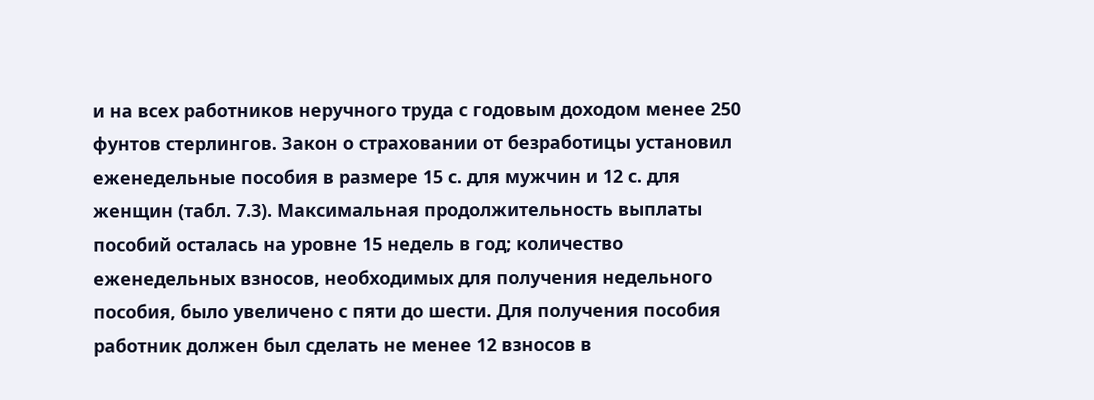и на всех работников неручного труда с годовым доходом менее 250 фунтов стерлингов. Закон о страховании от безработицы установил еженедельные пособия в размере 15 с. для мужчин и 12 с. для женщин (табл. 7.3). Максимальная продолжительность выплаты пособий осталась на уровне 15 недель в год; количество еженедельных взносов, необходимых для получения недельного пособия, было увеличено с пяти до шести. Для получения пособия работник должен был сделать не менее 12 взносов в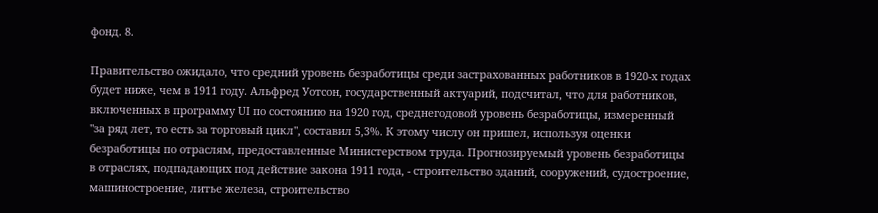фонд. 8.

Правительство ожидало, что средний уровень безработицы среди застрахованных работников в 1920-х годах будет ниже, чем в 1911 году. Альфред Уотсон, государственный актуарий, подсчитал, что для работников, включенных в программу UI по состоянию на 1920 год, среднегодовой уровень безработицы, измеренный "за ряд лет, то есть за торговый цикл", составил 5,3%. К этому числу он пришел, используя оценки безработицы по отраслям, предоставленные Министерством труда. Прогнозируемый уровень безработицы в отраслях, подпадающих под действие закона 1911 года, - строительство зданий, сооружений, судостроение, машиностроение, литье железа, строительство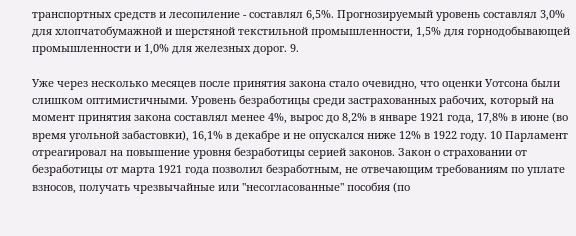транспортных средств и лесопиление - составлял 6,5%. Прогнозируемый уровень составлял 3,0% для хлопчатобумажной и шерстяной текстильной промышленности, 1,5% для горнодобывающей промышленности и 1,0% для железных дорог. 9.

Уже через несколько месяцев после принятия закона стало очевидно, что оценки Уотсона были слишком оптимистичными. Уровень безработицы среди застрахованных рабочих, который на момент принятия закона составлял менее 4%, вырос до 8,2% в январе 1921 года, 17,8% в июне (во время угольной забастовки), 16,1% в декабре и не опускался ниже 12% в 1922 году. 10 Парламент отреагировал на повышение уровня безработицы серией законов. Закон о страховании от безработицы от марта 1921 года позволил безработным, не отвечающим требованиям по уплате взносов, получать чрезвычайные или "несогласованные" пособия (по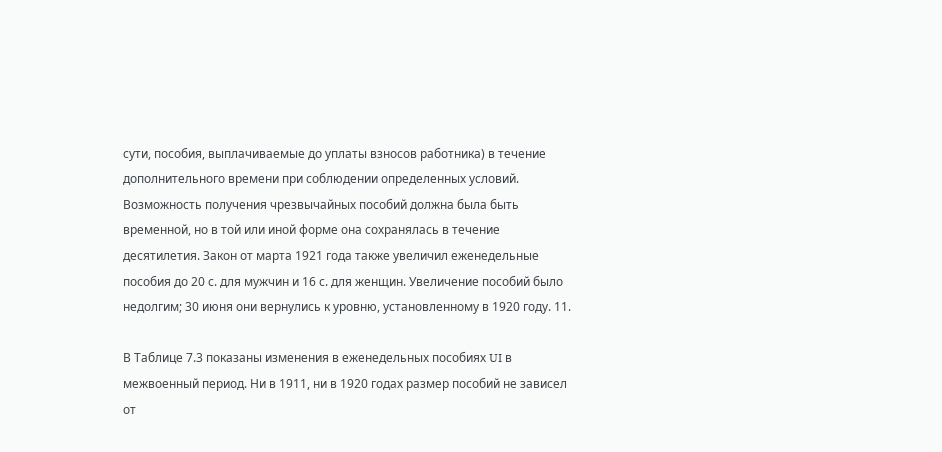сути, пособия, выплачиваемые до уплаты взносов работника) в течение дополнительного времени при соблюдении определенных условий. Возможность получения чрезвычайных пособий должна была быть временной, но в той или иной форме она сохранялась в течение десятилетия. Закон от марта 1921 года также увеличил еженедельные пособия до 20 с. для мужчин и 16 с. для женщин. Увеличение пособий было недолгим; 30 июня они вернулись к уровню, установленному в 1920 году. 11.

В Таблице 7.3 показаны изменения в еженедельных пособиях UI в межвоенный период. Ни в 1911, ни в 1920 годах размер пособий не зависел от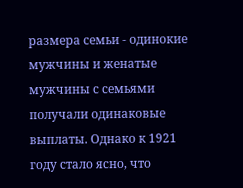размера семьи - одинокие мужчины и женатые мужчины с семьями получали одинаковые выплаты. Однако к 1921 году стало ясно, что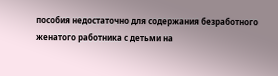пособия недостаточно для содержания безработного женатого работника с детьми на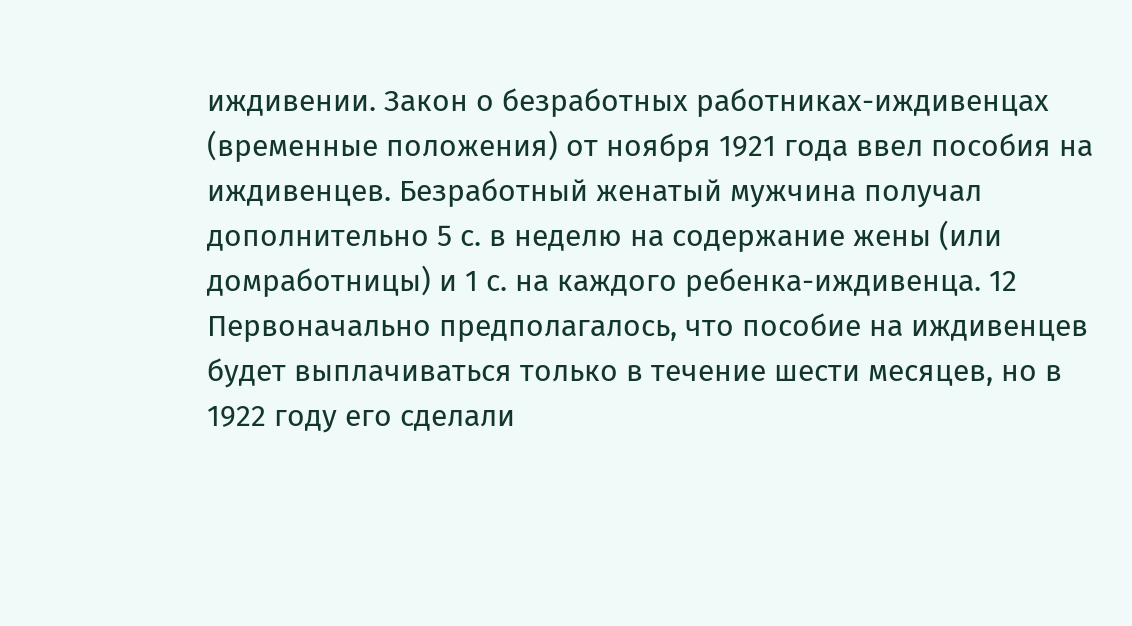иждивении. Закон о безработных работниках-иждивенцах (временные положения) от ноября 1921 года ввел пособия на иждивенцев. Безработный женатый мужчина получал дополнительно 5 с. в неделю на содержание жены (или домработницы) и 1 с. на каждого ребенка-иждивенца. 12 Первоначально предполагалось, что пособие на иждивенцев будет выплачиваться только в течение шести месяцев, но в 1922 году его сделали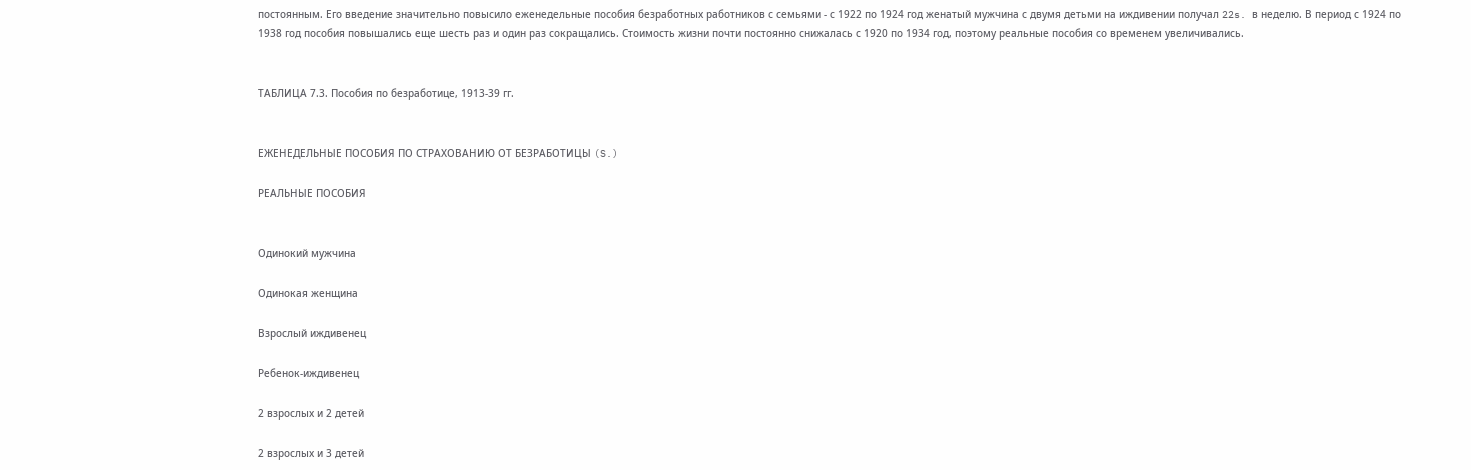постоянным. Его введение значительно повысило еженедельные пособия безработных работников с семьями - с 1922 по 1924 год женатый мужчина с двумя детьми на иждивении получал 22s. в неделю. В период с 1924 по 1938 год пособия повышались еще шесть раз и один раз сокращались. Стоимость жизни почти постоянно снижалась с 1920 по 1934 год, поэтому реальные пособия со временем увеличивались.


ТАБЛИЦА 7.3. Пособия по безработице, 1913-39 гг.


ЕЖЕНЕДЕЛЬНЫЕ ПОСОБИЯ ПО СТРАХОВАНИЮ ОТ БЕЗРАБОТИЦЫ (S.)

РЕАЛЬНЫЕ ПОСОБИЯ


Одинокий мужчина

Одинокая женщина

Взрослый иждивенец

Ребенок-иждивенец

2 взрослых и 2 детей

2 взрослых и 3 детей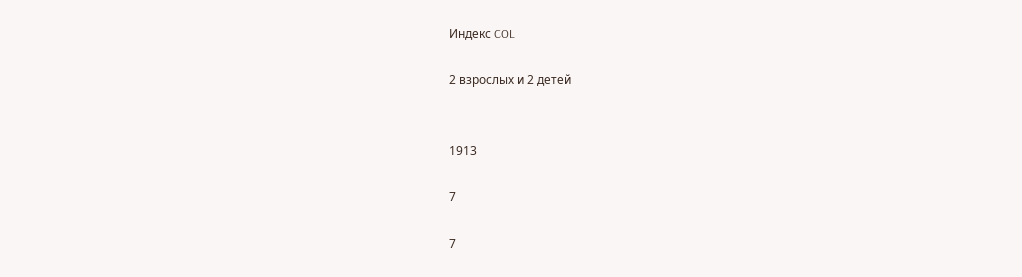Индекс COL

2 взрослых и 2 детей


1913

7

7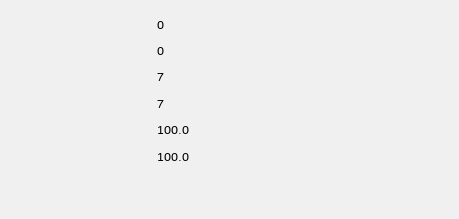0

0

7

7

100.0

100.0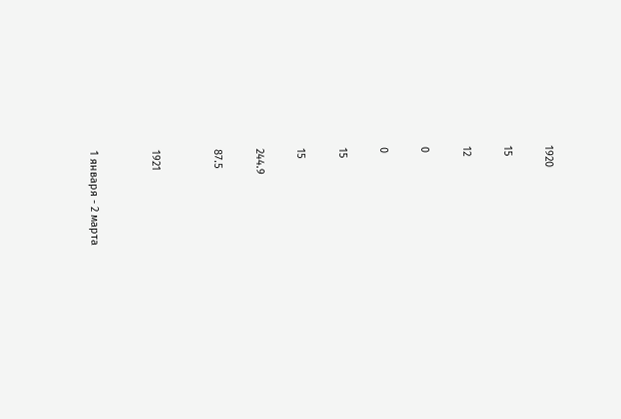1920

15

12

0

0

15

15

244.9

87.5


1921


1 января - 2 марта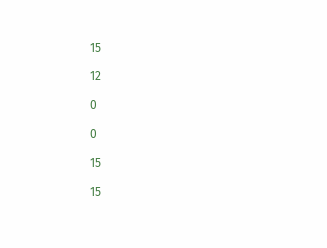15

12

0

0

15

15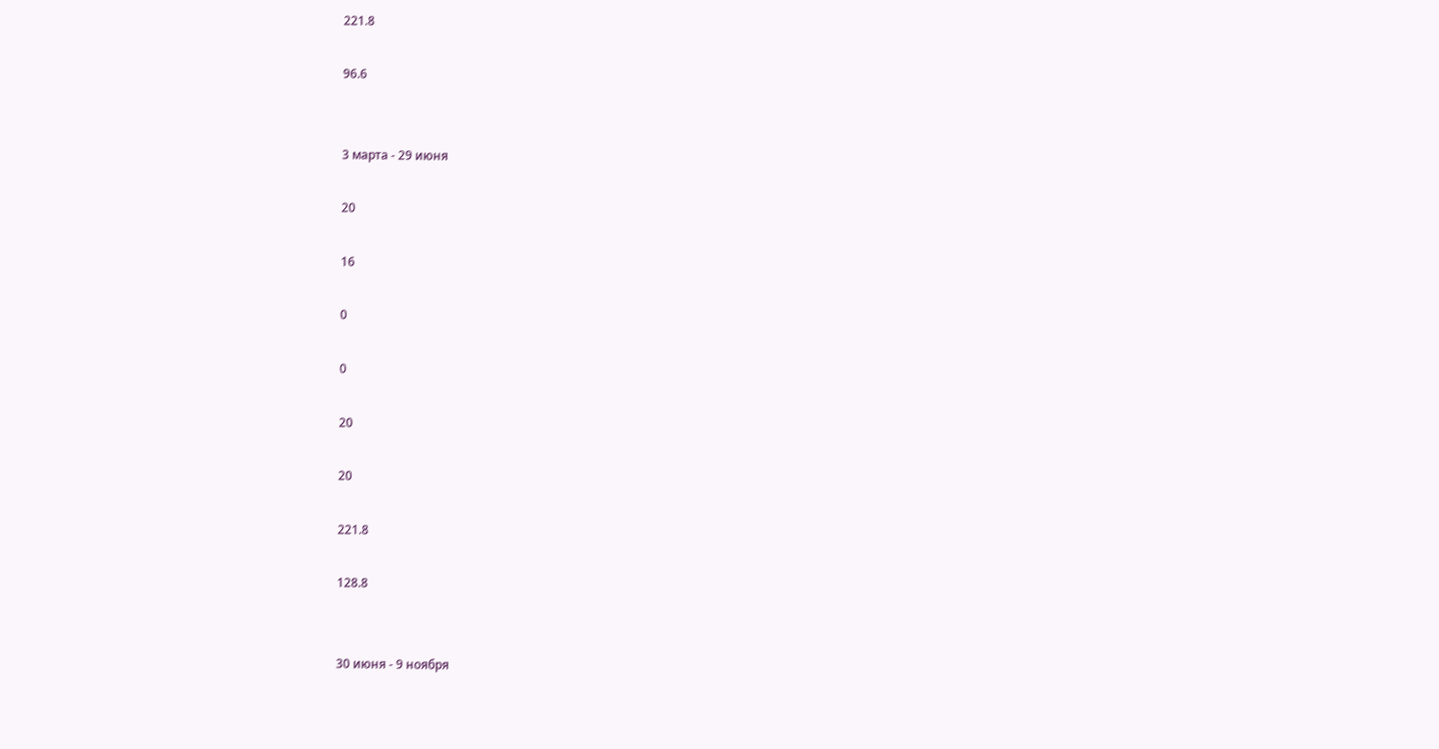221.8

96.6


3 марта - 29 июня

20

16

0

0

20

20

221.8

128.8


30 июня - 9 ноября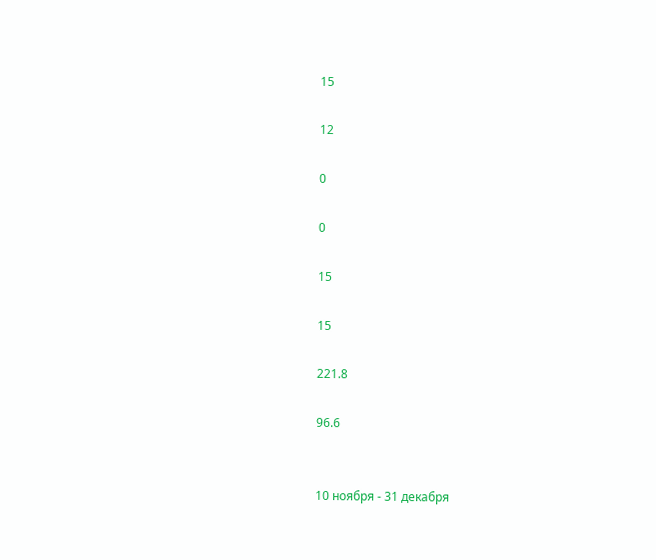15

12

0

0

15

15

221.8

96.6


10 ноября - 31 декабря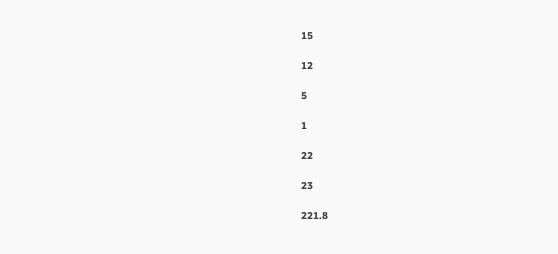15

12

5

1

22

23

221.8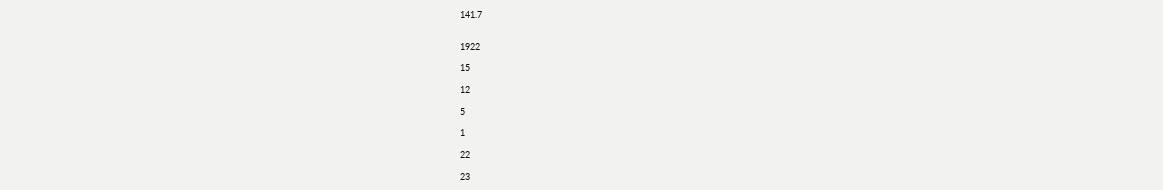141.7


1922

15

12

5

1

22

23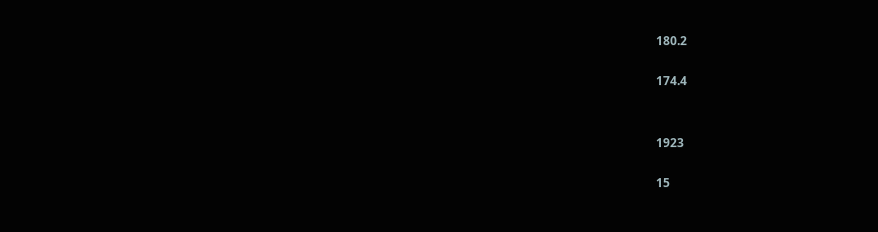180.2

174.4


1923

15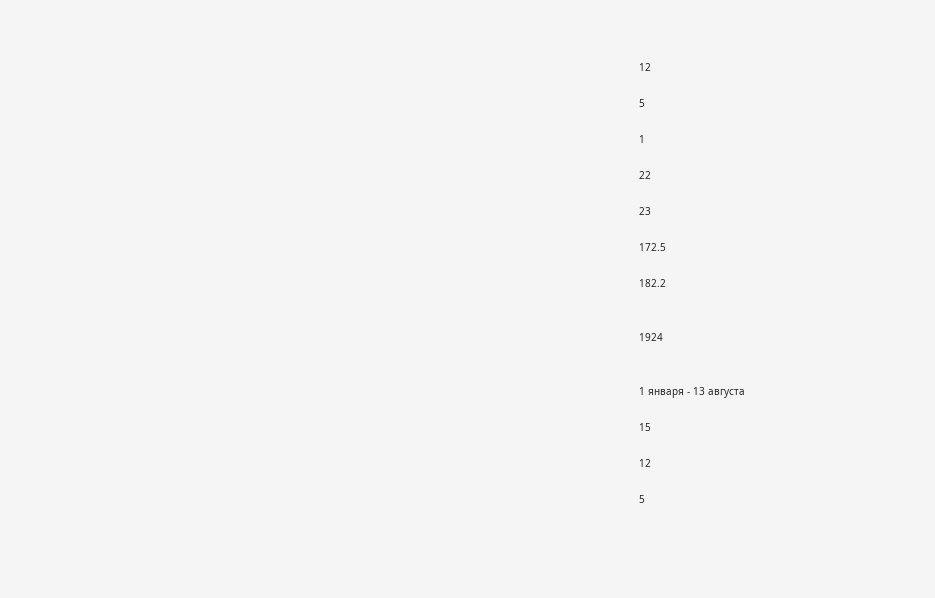12

5

1

22

23

172.5

182.2


1924


1 января - 13 августа

15

12

5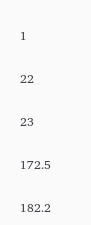1

22

23

172.5

182.2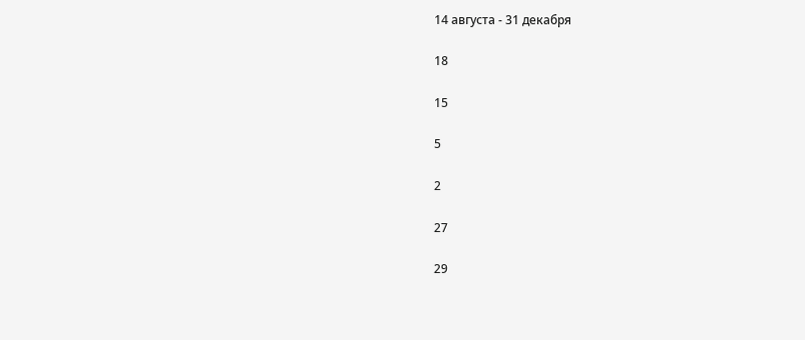14 августа - 31 декабря

18

15

5

2

27

29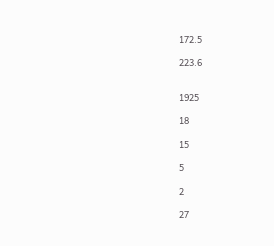172.5

223.6


1925

18

15

5

2

27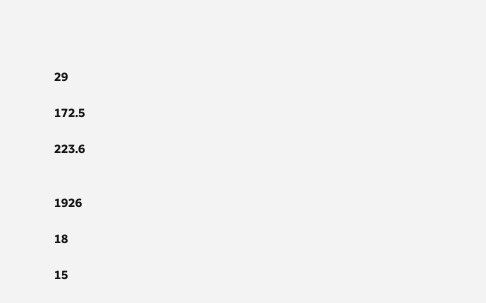29

172.5

223.6


1926

18

15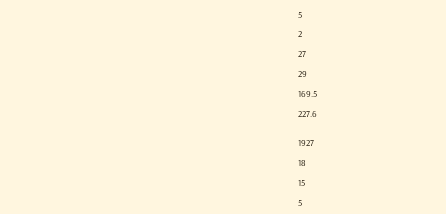5

2

27

29

169.5

227.6


1927

18

15

5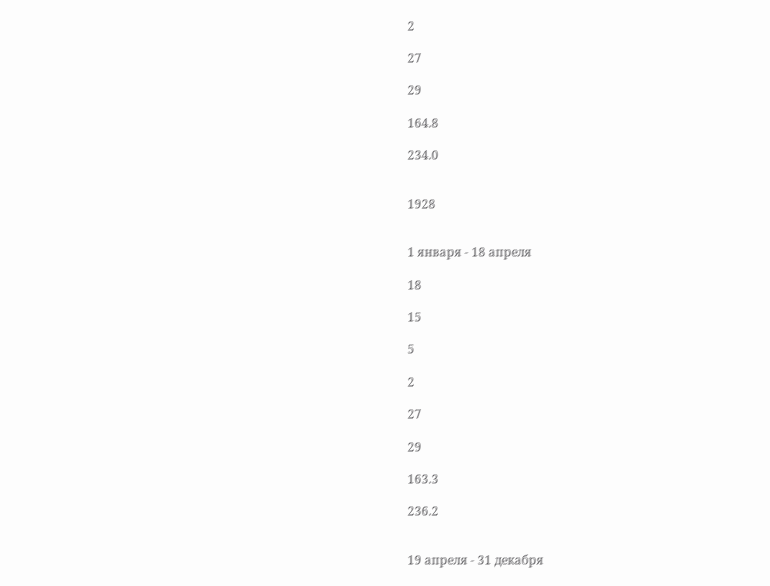2

27

29

164.8

234.0


1928


1 января - 18 апреля

18

15

5

2

27

29

163.3

236.2


19 апреля - 31 декабря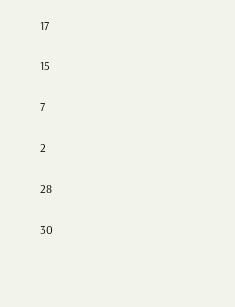17

15

7

2

28

30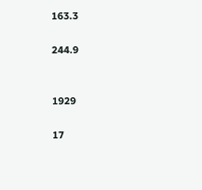163.3

244.9


1929

17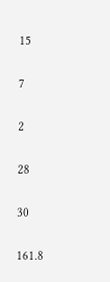15

7

2

28

30

161.8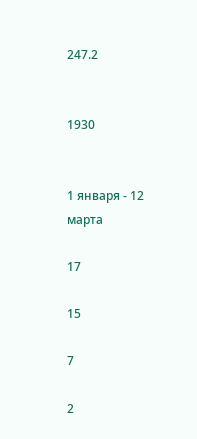247.2


1930


1 января - 12 марта

17

15

7

2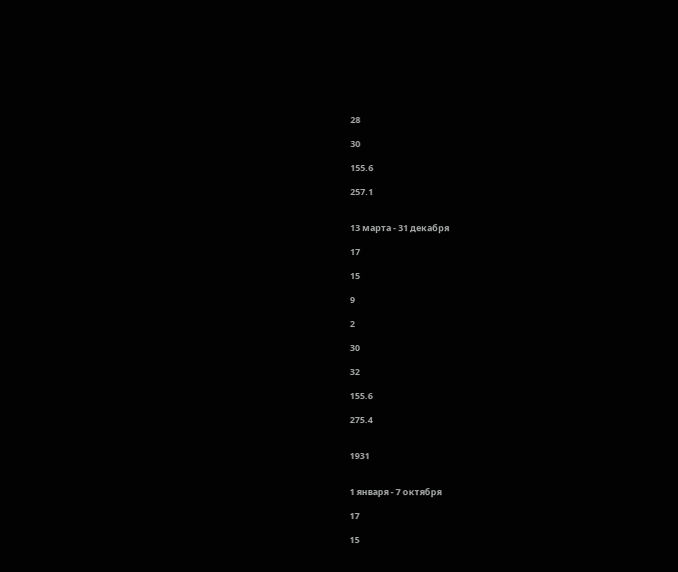28

30

155.6

257.1


13 марта - 31 декабря

17

15

9

2

30

32

155.6

275.4


1931


1 января - 7 октября

17

15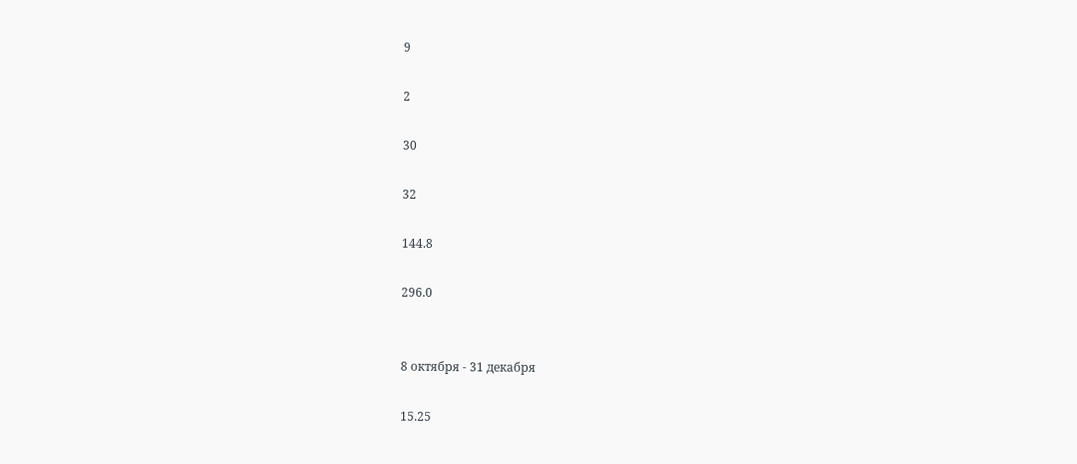9

2

30

32

144.8

296.0


8 октября - 31 декабря

15.25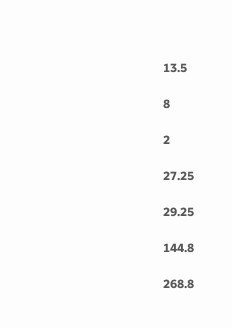13.5

8

2

27.25

29.25

144.8

268.8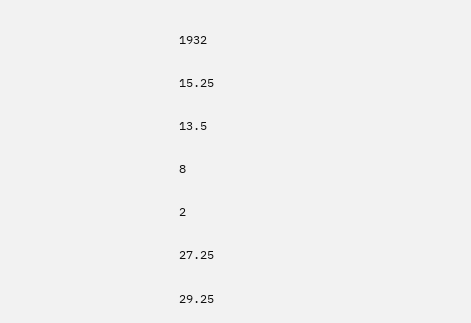1932

15.25

13.5

8

2

27.25

29.25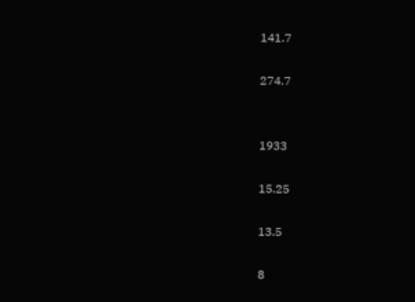141.7

274.7


1933

15.25

13.5

8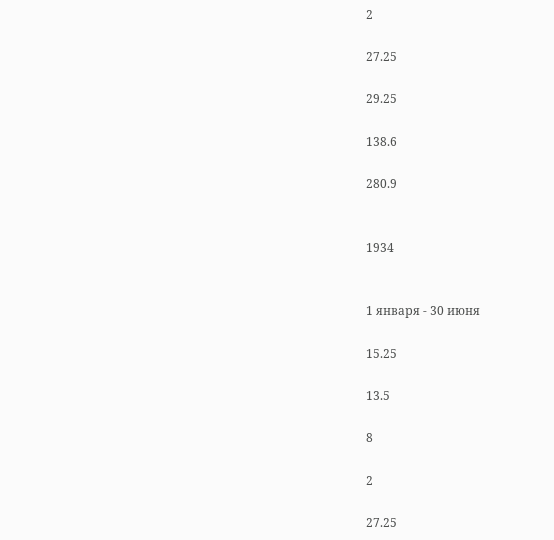2

27.25

29.25

138.6

280.9


1934


1 января - 30 июня

15.25

13.5

8

2

27.25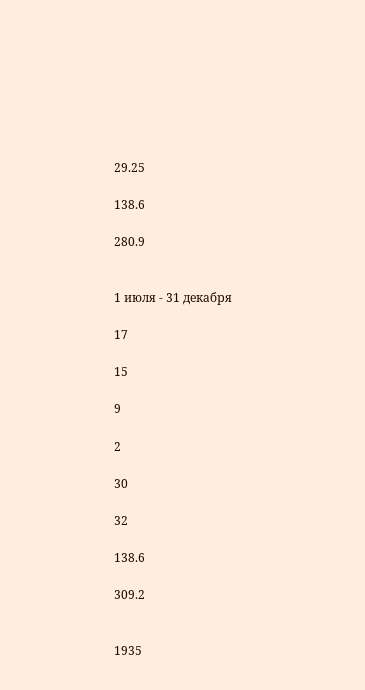29.25

138.6

280.9


1 июля - 31 декабря

17

15

9

2

30

32

138.6

309.2


1935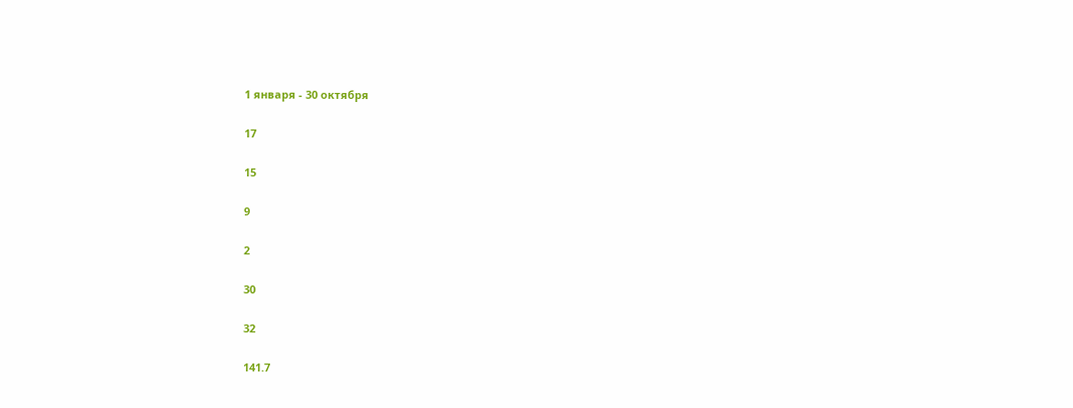1 января - 30 октября

17

15

9

2

30

32

141.7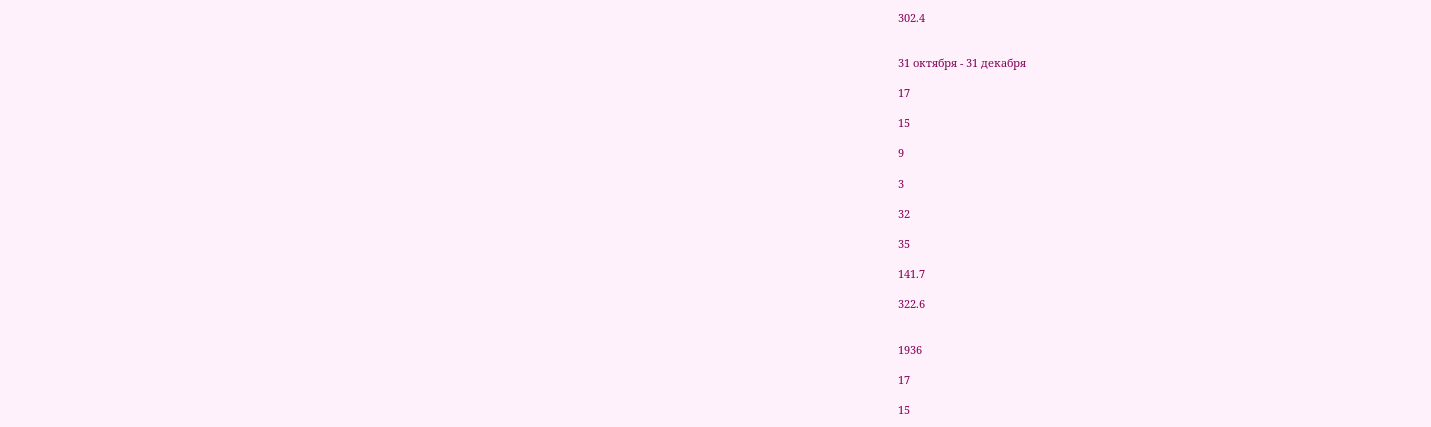302.4


31 октября - 31 декабря

17

15

9

3

32

35

141.7

322.6


1936

17

15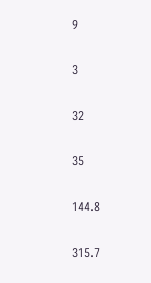9

3

32

35

144.8

315.7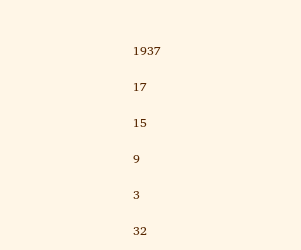1937

17

15

9

3

32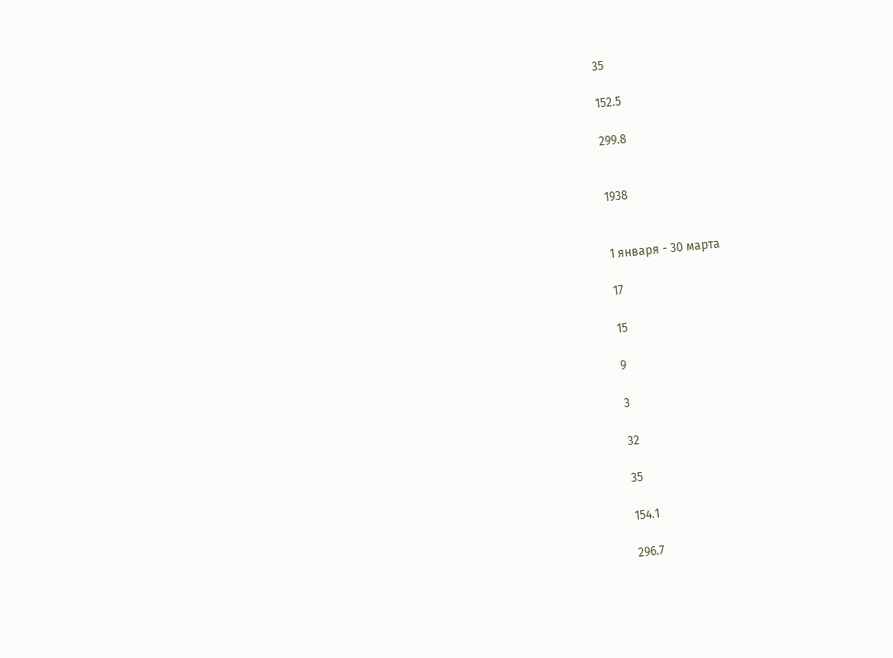35

152.5

299.8


1938


1 января - 30 марта

17

15

9

3

32

35

154.1

296.7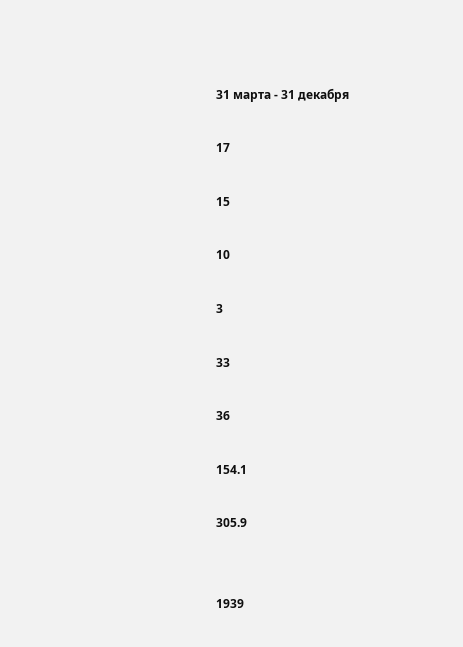31 марта - 31 декабря

17

15

10

3

33

36

154.1

305.9


1939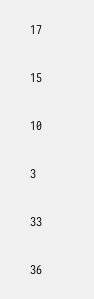17

15

10

3

33

36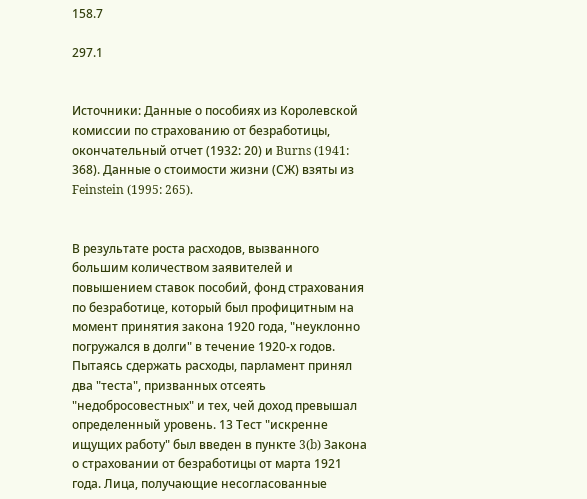158.7

297.1


Источники: Данные о пособиях из Королевской комиссии по страхованию от безработицы, окончательный отчет (1932: 20) и Burns (1941: 368). Данные о стоимости жизни (СЖ) взяты из Feinstein (1995: 265).


В результате роста расходов, вызванного большим количеством заявителей и повышением ставок пособий, фонд страхования по безработице, который был профицитным на момент принятия закона 1920 года, "неуклонно погружался в долги" в течение 1920-х годов. Пытаясь сдержать расходы, парламент принял два "теста", призванных отсеять "недобросовестных" и тех, чей доход превышал определенный уровень. 13 Тест "искренне ищущих работу" был введен в пункте 3(b) Закона о страховании от безработицы от марта 1921 года. Лица, получающие несогласованные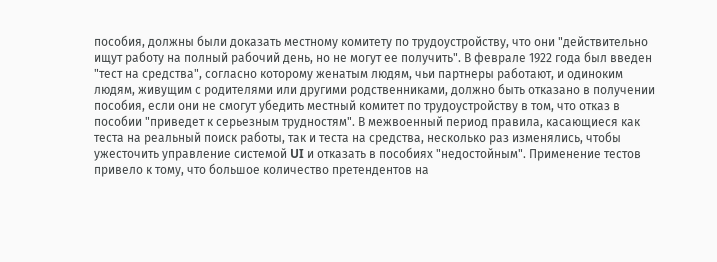пособия, должны были доказать местному комитету по трудоустройству, что они "действительно ищут работу на полный рабочий день, но не могут ее получить". В феврале 1922 года был введен "тест на средства", согласно которому женатым людям, чьи партнеры работают, и одиноким людям, живущим с родителями или другими родственниками, должно быть отказано в получении пособия, если они не смогут убедить местный комитет по трудоустройству в том, что отказ в пособии "приведет к серьезным трудностям". В межвоенный период правила, касающиеся как теста на реальный поиск работы, так и теста на средства, несколько раз изменялись, чтобы ужесточить управление системой UI и отказать в пособиях "недостойным". Применение тестов привело к тому, что большое количество претендентов на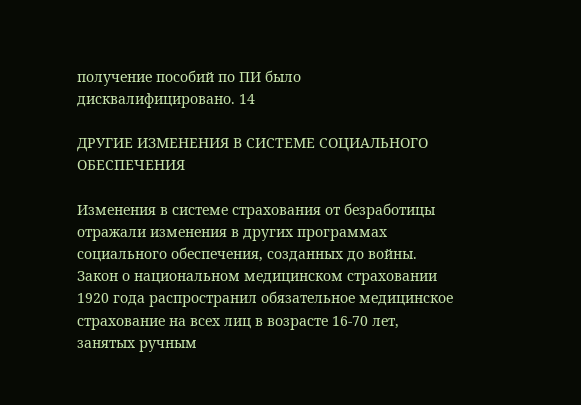получение пособий по ПИ было дисквалифицировано. 14

ДРУГИЕ ИЗМЕНЕНИЯ В СИСТЕМЕ СОЦИАЛЬНОГО ОБЕСПЕЧЕНИЯ

Изменения в системе страхования от безработицы отражали изменения в других программах социального обеспечения, созданных до войны. Закон о национальном медицинском страховании 1920 года распространил обязательное медицинское страхование на всех лиц в возрасте 16-70 лет, занятых ручным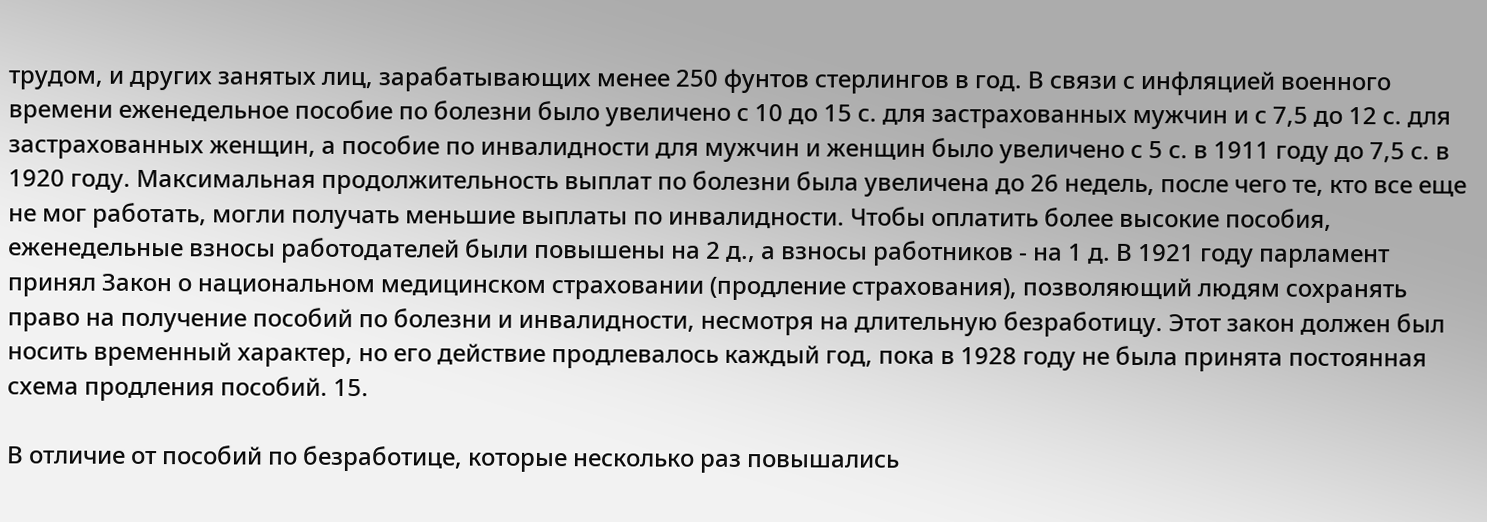трудом, и других занятых лиц, зарабатывающих менее 250 фунтов стерлингов в год. В связи с инфляцией военного времени еженедельное пособие по болезни было увеличено с 10 до 15 с. для застрахованных мужчин и с 7,5 до 12 с. для застрахованных женщин, а пособие по инвалидности для мужчин и женщин было увеличено с 5 с. в 1911 году до 7,5 с. в 1920 году. Максимальная продолжительность выплат по болезни была увеличена до 26 недель, после чего те, кто все еще не мог работать, могли получать меньшие выплаты по инвалидности. Чтобы оплатить более высокие пособия, еженедельные взносы работодателей были повышены на 2 д., а взносы работников - на 1 д. В 1921 году парламент принял Закон о национальном медицинском страховании (продление страхования), позволяющий людям сохранять право на получение пособий по болезни и инвалидности, несмотря на длительную безработицу. Этот закон должен был носить временный характер, но его действие продлевалось каждый год, пока в 1928 году не была принята постоянная схема продления пособий. 15.

В отличие от пособий по безработице, которые несколько раз повышались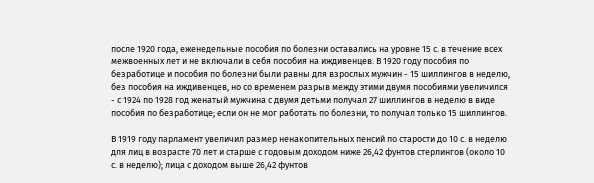после 1920 года, еженедельные пособия по болезни оставались на уровне 15 с. в течение всех межвоенных лет и не включали в себя пособия на иждивенцев. В 1920 году пособия по безработице и пособия по болезни были равны для взрослых мужчин - 15 шиллингов в неделю, без пособия на иждивенцев, но со временем разрыв между этими двумя пособиями увеличился - с 1924 по 1928 год женатый мужчина с двумя детьми получал 27 шиллингов в неделю в виде пособия по безработице; если он не мог работать по болезни, то получал только 15 шиллингов.

В 1919 году парламент увеличил размер ненакопительных пенсий по старости до 10 с. в неделю для лиц в возрасте 70 лет и старше с годовым доходом ниже 26,42 фунтов стерлингов (около 10 с. в неделю); лица с доходом выше 26,42 фунтов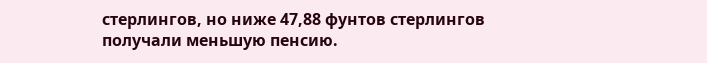стерлингов, но ниже 47,88 фунтов стерлингов получали меньшую пенсию.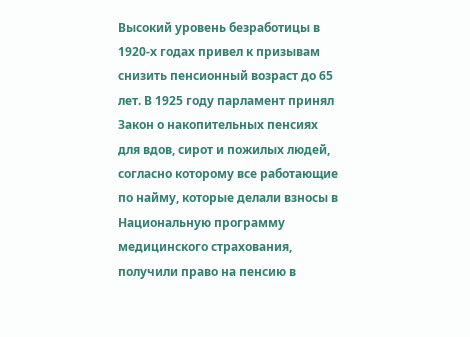Высокий уровень безработицы в 1920-х годах привел к призывам снизить пенсионный возраст до 65 лет. В 1925 году парламент принял Закон о накопительных пенсиях для вдов, сирот и пожилых людей, согласно которому все работающие по найму, которые делали взносы в Национальную программу медицинского страхования, получили право на пенсию в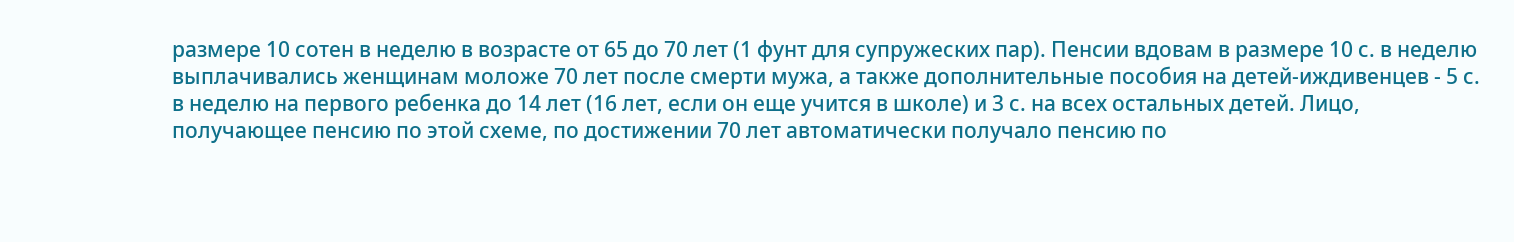размере 10 сотен в неделю в возрасте от 65 до 70 лет (1 фунт для супружеских пар). Пенсии вдовам в размере 10 с. в неделю выплачивались женщинам моложе 70 лет после смерти мужа, а также дополнительные пособия на детей-иждивенцев - 5 с. в неделю на первого ребенка до 14 лет (16 лет, если он еще учится в школе) и 3 с. на всех остальных детей. Лицо, получающее пенсию по этой схеме, по достижении 70 лет автоматически получало пенсию по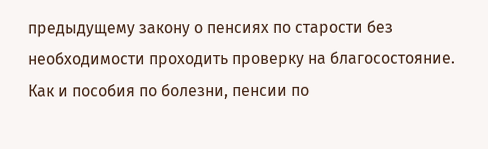предыдущему закону о пенсиях по старости без необходимости проходить проверку на благосостояние. Как и пособия по болезни, пенсии по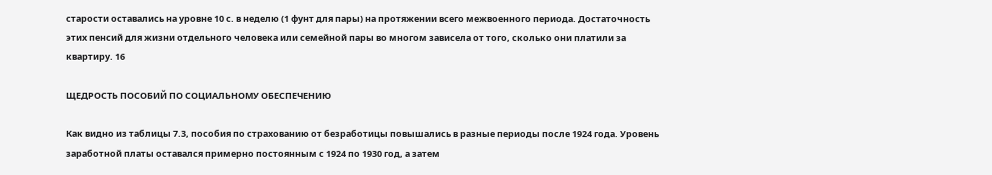старости оставались на уровне 10 с. в неделю (1 фунт для пары) на протяжении всего межвоенного периода. Достаточность этих пенсий для жизни отдельного человека или семейной пары во многом зависела от того, сколько они платили за квартиру. 16

ЩЕДРОСТЬ ПОСОБИЙ ПО СОЦИАЛЬНОМУ ОБЕСПЕЧЕНИЮ

Как видно из таблицы 7.3, пособия по страхованию от безработицы повышались в разные периоды после 1924 года. Уровень заработной платы оставался примерно постоянным с 1924 по 1930 год, а затем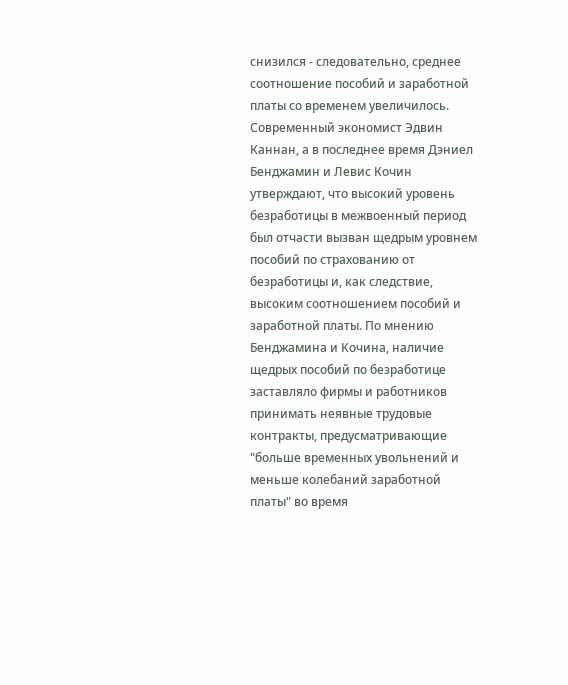снизился - следовательно, среднее соотношение пособий и заработной платы со временем увеличилось. Современный экономист Эдвин Каннан, а в последнее время Дэниел Бенджамин и Левис Кочин утверждают, что высокий уровень безработицы в межвоенный период был отчасти вызван щедрым уровнем пособий по страхованию от безработицы и, как следствие, высоким соотношением пособий и заработной платы. По мнению Бенджамина и Кочина, наличие щедрых пособий по безработице заставляло фирмы и работников принимать неявные трудовые контракты, предусматривающие "больше временных увольнений и меньше колебаний заработной платы" во время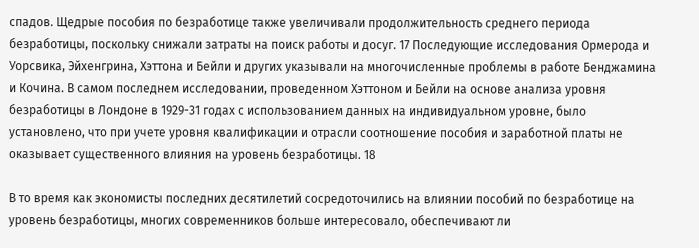спадов. Щедрые пособия по безработице также увеличивали продолжительность среднего периода безработицы, поскольку снижали затраты на поиск работы и досуг. 17 Последующие исследования Ормерода и Уорсвика, Эйхенгрина, Хэттона и Бейли и других указывали на многочисленные проблемы в работе Бенджамина и Кочина. В самом последнем исследовании, проведенном Хэттоном и Бейли на основе анализа уровня безработицы в Лондоне в 1929-31 годах с использованием данных на индивидуальном уровне, было установлено, что при учете уровня квалификации и отрасли соотношение пособия и заработной платы не оказывает существенного влияния на уровень безработицы. 18

В то время как экономисты последних десятилетий сосредоточились на влиянии пособий по безработице на уровень безработицы, многих современников больше интересовало, обеспечивают ли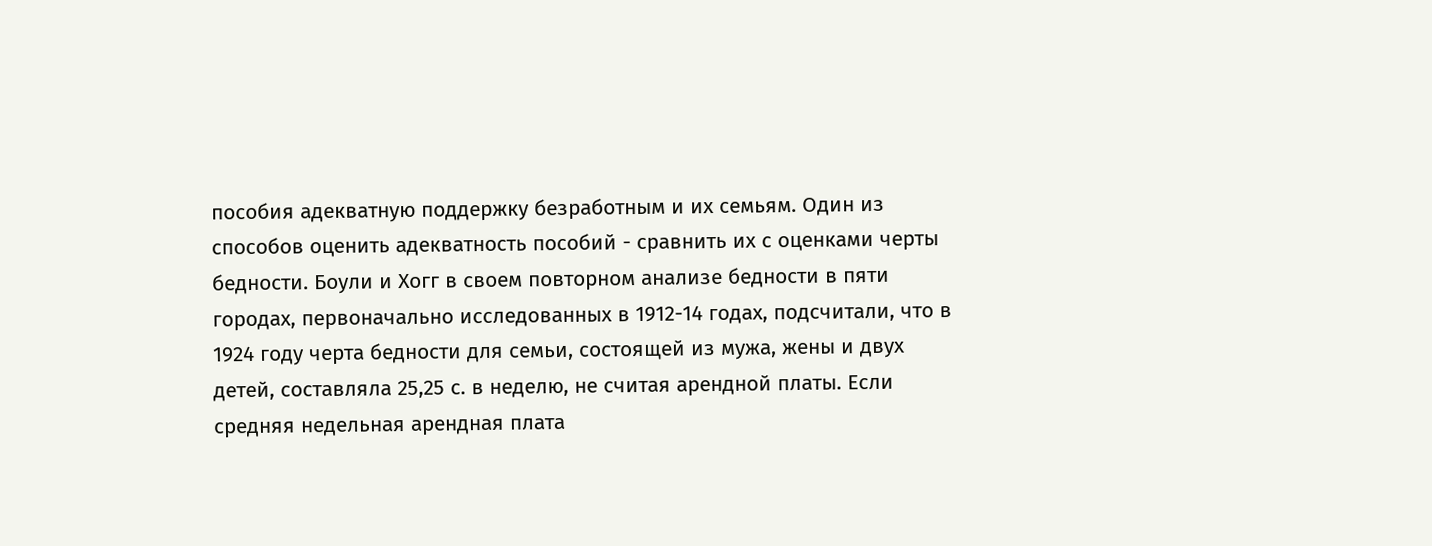пособия адекватную поддержку безработным и их семьям. Один из способов оценить адекватность пособий - сравнить их с оценками черты бедности. Боули и Хогг в своем повторном анализе бедности в пяти городах, первоначально исследованных в 1912-14 годах, подсчитали, что в 1924 году черта бедности для семьи, состоящей из мужа, жены и двух детей, составляла 25,25 с. в неделю, не считая арендной платы. Если средняя недельная арендная плата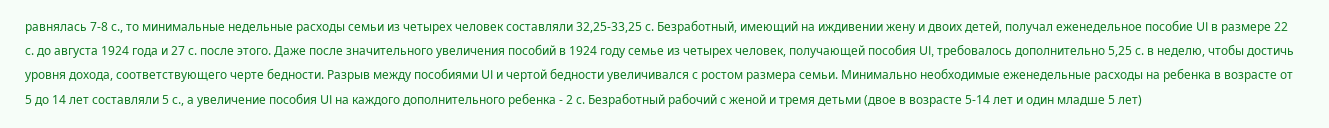равнялась 7-8 с., то минимальные недельные расходы семьи из четырех человек составляли 32,25-33,25 с. Безработный, имеющий на иждивении жену и двоих детей, получал еженедельное пособие UI в размере 22 с. до августа 1924 года и 27 с. после этого. Даже после значительного увеличения пособий в 1924 году семье из четырех человек, получающей пособия UI, требовалось дополнительно 5,25 с. в неделю, чтобы достичь уровня дохода, соответствующего черте бедности. Разрыв между пособиями UI и чертой бедности увеличивался с ростом размера семьи. Минимально необходимые еженедельные расходы на ребенка в возрасте от 5 до 14 лет составляли 5 с., а увеличение пособия UI на каждого дополнительного ребенка - 2 с. Безработный рабочий с женой и тремя детьми (двое в возрасте 5-14 лет и один младше 5 лет)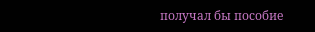получал бы пособие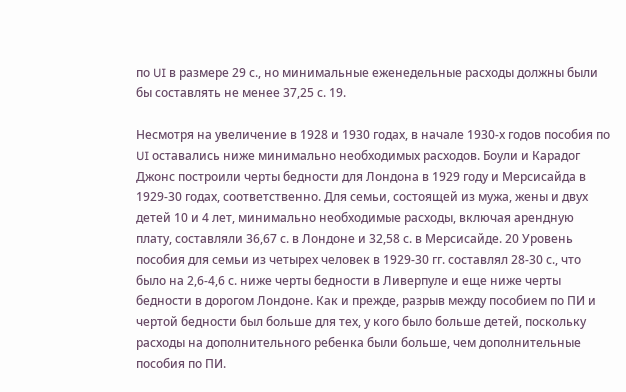по UI в размере 29 с., но минимальные еженедельные расходы должны были бы составлять не менее 37,25 с. 19.

Несмотря на увеличение в 1928 и 1930 годах, в начале 1930-х годов пособия по UI оставались ниже минимально необходимых расходов. Боули и Карадог Джонс построили черты бедности для Лондона в 1929 году и Мерсисайда в 1929-30 годах, соответственно. Для семьи, состоящей из мужа, жены и двух детей 10 и 4 лет, минимально необходимые расходы, включая арендную плату, составляли 36,67 с. в Лондоне и 32,58 с. в Мерсисайде. 20 Уровень пособия для семьи из четырех человек в 1929-30 гг. составлял 28-30 с., что было на 2,6-4,6 с. ниже черты бедности в Ливерпуле и еще ниже черты бедности в дорогом Лондоне. Как и прежде, разрыв между пособием по ПИ и чертой бедности был больше для тех, у кого было больше детей, поскольку расходы на дополнительного ребенка были больше, чем дополнительные пособия по ПИ.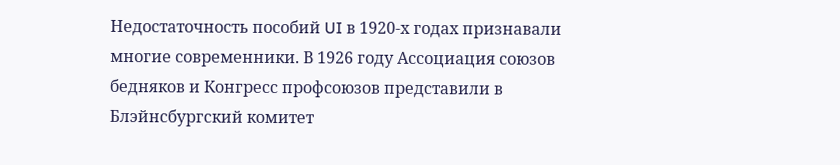Недостаточность пособий UI в 1920-х годах признавали многие современники. В 1926 году Ассоциация союзов бедняков и Конгресс профсоюзов представили в Блэйнсбургский комитет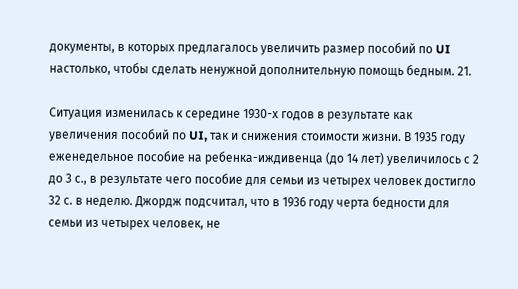документы, в которых предлагалось увеличить размер пособий по UI настолько, чтобы сделать ненужной дополнительную помощь бедным. 21.

Ситуация изменилась к середине 1930-х годов в результате как увеличения пособий по UI, так и снижения стоимости жизни. В 1935 году еженедельное пособие на ребенка-иждивенца (до 14 лет) увеличилось с 2 до 3 с., в результате чего пособие для семьи из четырех человек достигло 32 с. в неделю. Джордж подсчитал, что в 1936 году черта бедности для семьи из четырех человек, не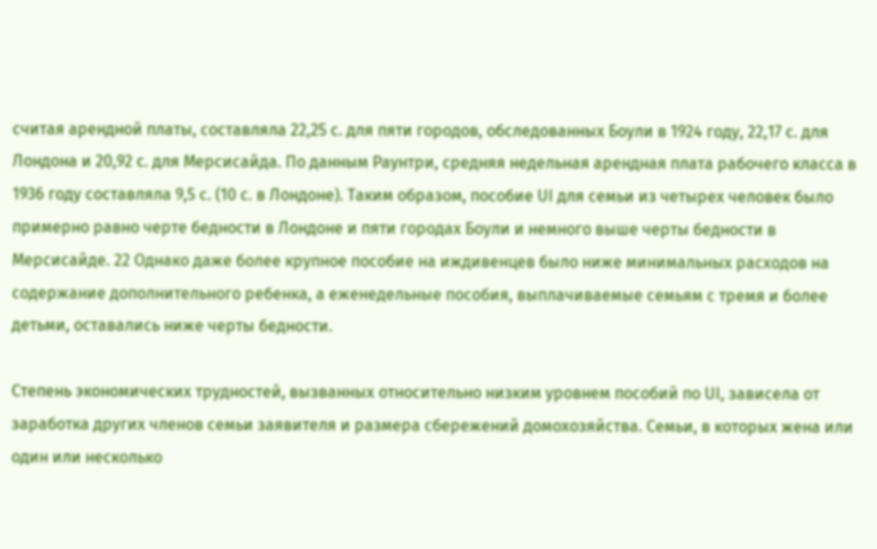считая арендной платы, составляла 22,25 с. для пяти городов, обследованных Боули в 1924 году, 22,17 с. для Лондона и 20,92 с. для Мерсисайда. По данным Раунтри, средняя недельная арендная плата рабочего класса в 1936 году составляла 9,5 с. (10 с. в Лондоне). Таким образом, пособие UI для семьи из четырех человек было примерно равно черте бедности в Лондоне и пяти городах Боули и немного выше черты бедности в Мерсисайде. 22 Однако даже более крупное пособие на иждивенцев было ниже минимальных расходов на содержание дополнительного ребенка, а еженедельные пособия, выплачиваемые семьям с тремя и более детьми, оставались ниже черты бедности.

Степень экономических трудностей, вызванных относительно низким уровнем пособий по UI, зависела от заработка других членов семьи заявителя и размера сбережений домохозяйства. Семьи, в которых жена или один или несколько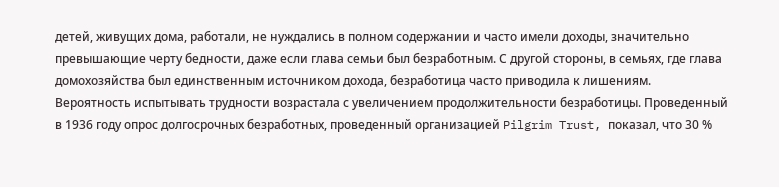детей, живущих дома, работали, не нуждались в полном содержании и часто имели доходы, значительно превышающие черту бедности, даже если глава семьи был безработным. С другой стороны, в семьях, где глава домохозяйства был единственным источником дохода, безработица часто приводила к лишениям. Вероятность испытывать трудности возрастала с увеличением продолжительности безработицы. Проведенный в 1936 году опрос долгосрочных безработных, проведенный организацией Pilgrim Trust, показал, что 30 %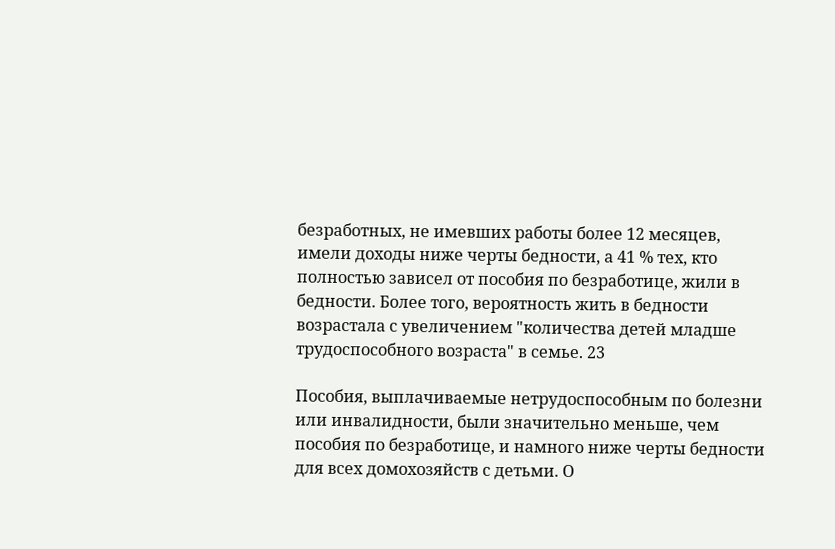безработных, не имевших работы более 12 месяцев, имели доходы ниже черты бедности, а 41 % тех, кто полностью зависел от пособия по безработице, жили в бедности. Более того, вероятность жить в бедности возрастала с увеличением "количества детей младше трудоспособного возраста" в семье. 23

Пособия, выплачиваемые нетрудоспособным по болезни или инвалидности, были значительно меньше, чем пособия по безработице, и намного ниже черты бедности для всех домохозяйств с детьми. О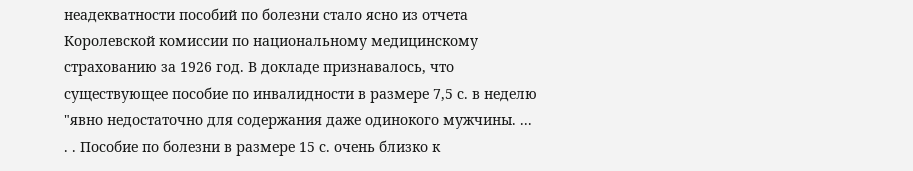неадекватности пособий по болезни стало ясно из отчета Королевской комиссии по национальному медицинскому страхованию за 1926 год. В докладе признавалось, что существующее пособие по инвалидности в размере 7,5 с. в неделю "явно недостаточно для содержания даже одинокого мужчины. ... . . Пособие по болезни в размере 15 с. очень близко к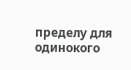пределу для одинокого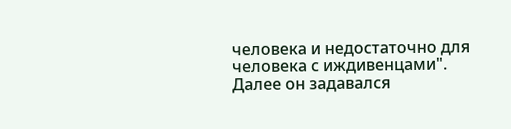человека и недостаточно для человека с иждивенцами". Далее он задавался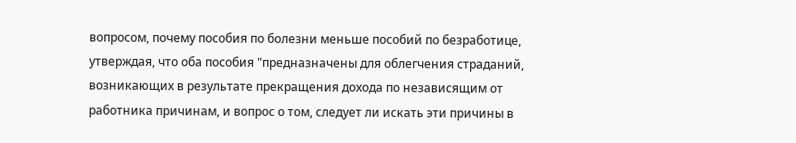вопросом, почему пособия по болезни меньше пособий по безработице, утверждая, что оба пособия "предназначены для облегчения страданий, возникающих в результате прекращения дохода по независящим от работника причинам, и вопрос о том, следует ли искать эти причины в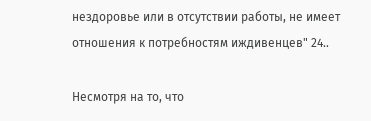нездоровье или в отсутствии работы, не имеет отношения к потребностям иждивенцев" 24..

Несмотря на то, что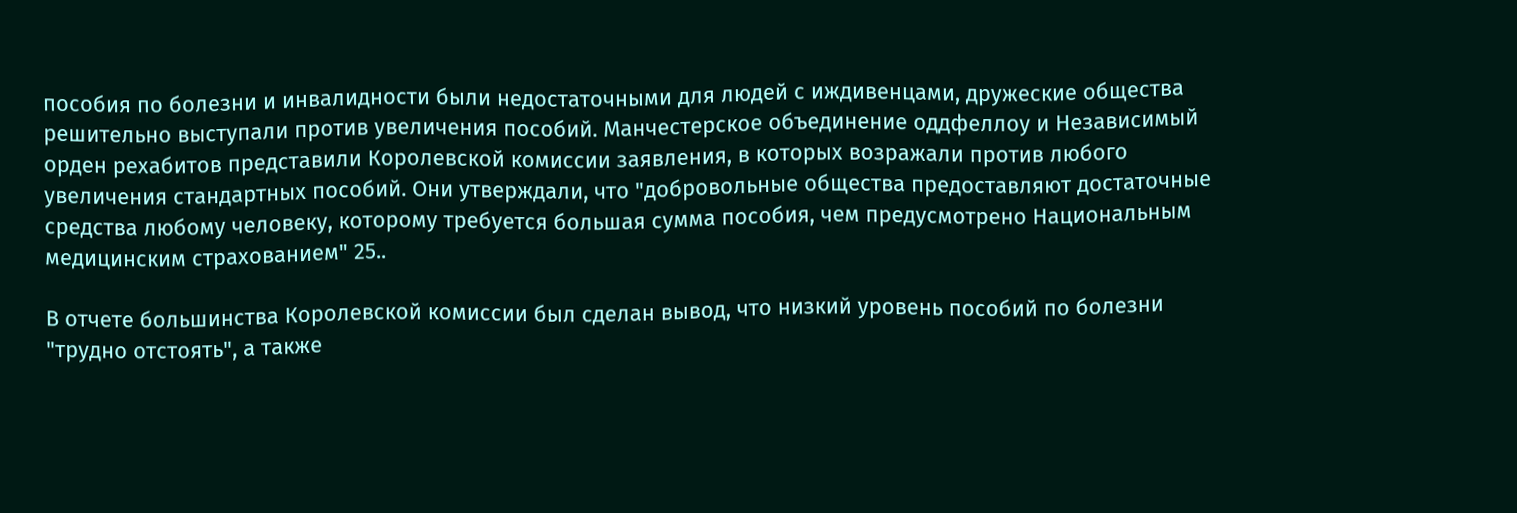пособия по болезни и инвалидности были недостаточными для людей с иждивенцами, дружеские общества решительно выступали против увеличения пособий. Манчестерское объединение оддфеллоу и Независимый орден рехабитов представили Королевской комиссии заявления, в которых возражали против любого увеличения стандартных пособий. Они утверждали, что "добровольные общества предоставляют достаточные средства любому человеку, которому требуется большая сумма пособия, чем предусмотрено Национальным медицинским страхованием" 25..

В отчете большинства Королевской комиссии был сделан вывод, что низкий уровень пособий по болезни "трудно отстоять", а также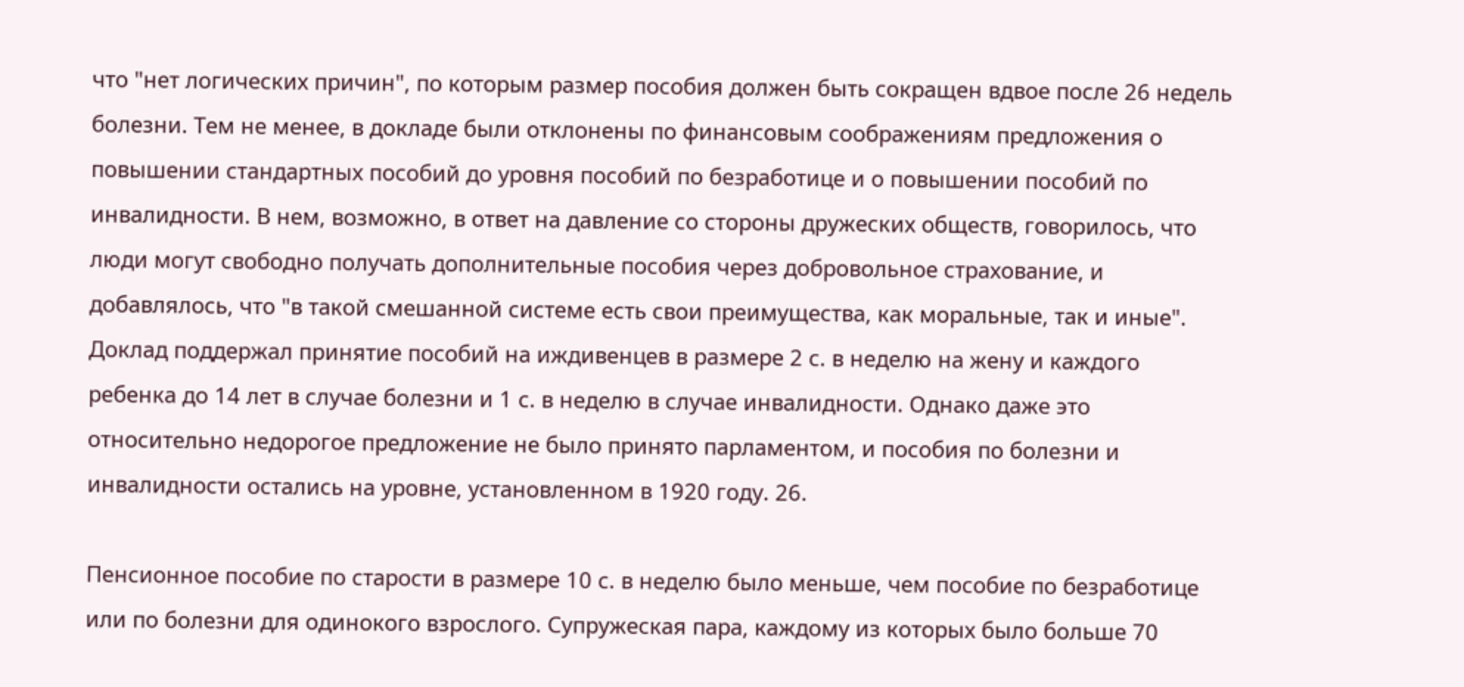что "нет логических причин", по которым размер пособия должен быть сокращен вдвое после 26 недель болезни. Тем не менее, в докладе были отклонены по финансовым соображениям предложения о повышении стандартных пособий до уровня пособий по безработице и о повышении пособий по инвалидности. В нем, возможно, в ответ на давление со стороны дружеских обществ, говорилось, что люди могут свободно получать дополнительные пособия через добровольное страхование, и добавлялось, что "в такой смешанной системе есть свои преимущества, как моральные, так и иные". Доклад поддержал принятие пособий на иждивенцев в размере 2 с. в неделю на жену и каждого ребенка до 14 лет в случае болезни и 1 с. в неделю в случае инвалидности. Однако даже это относительно недорогое предложение не было принято парламентом, и пособия по болезни и инвалидности остались на уровне, установленном в 1920 году. 26.

Пенсионное пособие по старости в размере 10 с. в неделю было меньше, чем пособие по безработице или по болезни для одинокого взрослого. Супружеская пара, каждому из которых было больше 70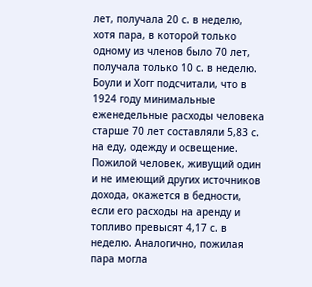лет, получала 20 с. в неделю, хотя пара, в которой только одному из членов было 70 лет, получала только 10 с. в неделю. Боули и Хогг подсчитали, что в 1924 году минимальные еженедельные расходы человека старше 70 лет составляли 5,83 с. на еду, одежду и освещение. Пожилой человек, живущий один и не имеющий других источников дохода, окажется в бедности, если его расходы на аренду и топливо превысят 4,17 с. в неделю. Аналогично, пожилая пара могла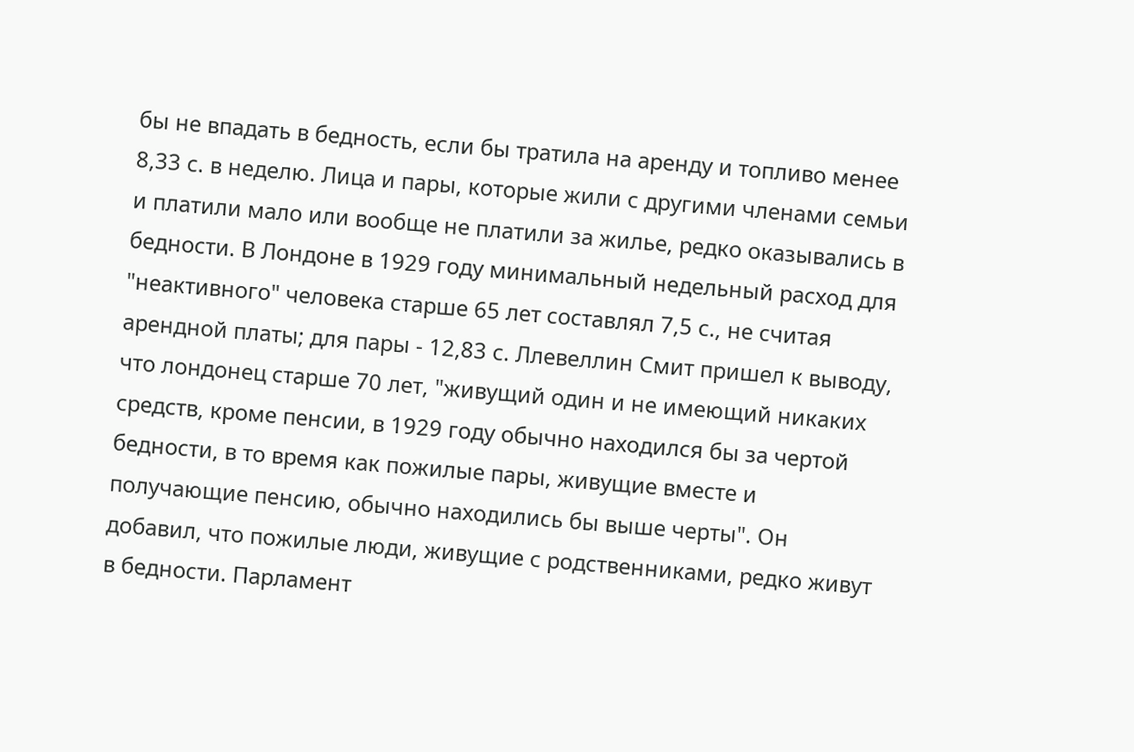бы не впадать в бедность, если бы тратила на аренду и топливо менее 8,33 с. в неделю. Лица и пары, которые жили с другими членами семьи и платили мало или вообще не платили за жилье, редко оказывались в бедности. В Лондоне в 1929 году минимальный недельный расход для "неактивного" человека старше 65 лет составлял 7,5 с., не считая арендной платы; для пары - 12,83 с. Ллевеллин Смит пришел к выводу, что лондонец старше 70 лет, "живущий один и не имеющий никаких средств, кроме пенсии, в 1929 году обычно находился бы за чертой бедности, в то время как пожилые пары, живущие вместе и получающие пенсию, обычно находились бы выше черты". Он добавил, что пожилые люди, живущие с родственниками, редко живут в бедности. Парламент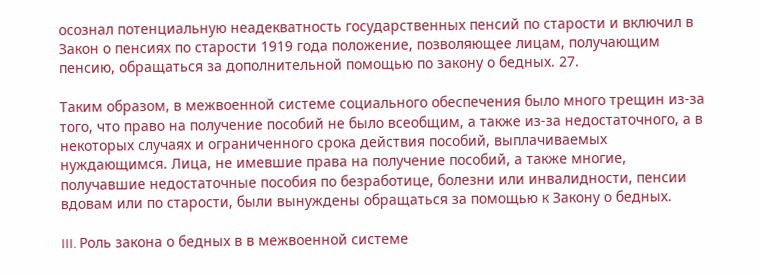осознал потенциальную неадекватность государственных пенсий по старости и включил в Закон о пенсиях по старости 1919 года положение, позволяющее лицам, получающим пенсию, обращаться за дополнительной помощью по закону о бедных. 27.

Таким образом, в межвоенной системе социального обеспечения было много трещин из-за того, что право на получение пособий не было всеобщим, а также из-за недостаточного, а в некоторых случаях и ограниченного срока действия пособий, выплачиваемых нуждающимся. Лица, не имевшие права на получение пособий, а также многие, получавшие недостаточные пособия по безработице, болезни или инвалидности, пенсии вдовам или по старости, были вынуждены обращаться за помощью к Закону о бедных.

III. Роль закона о бедных в в межвоенной системе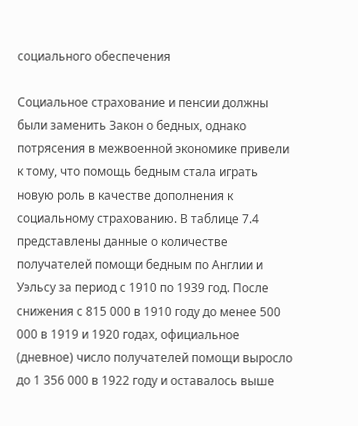социального обеспечения

Социальное страхование и пенсии должны были заменить Закон о бедных, однако потрясения в межвоенной экономике привели к тому, что помощь бедным стала играть новую роль в качестве дополнения к социальному страхованию. В таблице 7.4 представлены данные о количестве получателей помощи бедным по Англии и Уэльсу за период с 1910 по 1939 год. После снижения с 815 000 в 1910 году до менее 500 000 в 1919 и 1920 годах, официальное (дневное) число получателей помощи выросло до 1 356 000 в 1922 году и оставалось выше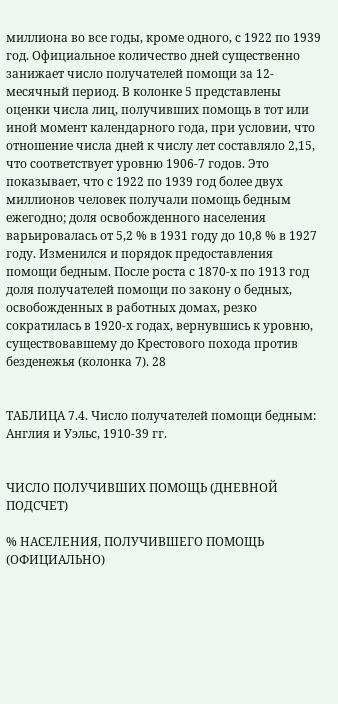миллиона во все годы, кроме одного, с 1922 по 1939 год. Официальное количество дней существенно занижает число получателей помощи за 12-месячный период. В колонке 5 представлены оценки числа лиц, получивших помощь в тот или иной момент календарного года, при условии, что отношение числа дней к числу лет составляло 2,15, что соответствует уровню 1906-7 годов. Это показывает, что с 1922 по 1939 год более двух миллионов человек получали помощь бедным ежегодно; доля освобожденного населения варьировалась от 5,2 % в 1931 году до 10,8 % в 1927 году. Изменился и порядок предоставления помощи бедным. После роста с 1870-х по 1913 год доля получателей помощи по закону о бедных, освобожденных в работных домах, резко сократилась в 1920-х годах, вернувшись к уровню, существовавшему до Крестового похода против безденежья (колонка 7). 28


ТАБЛИЦА 7.4. Число получателей помощи бедным: Англия и Уэльс, 1910-39 гг.


ЧИСЛО ПОЛУЧИВШИХ ПОМОЩЬ (ДНЕВНОЙ ПОДСЧЕТ)

% НАСЕЛЕНИЯ, ПОЛУЧИВШЕГО ПОМОЩЬ (ОФИЦИАЛЬНО)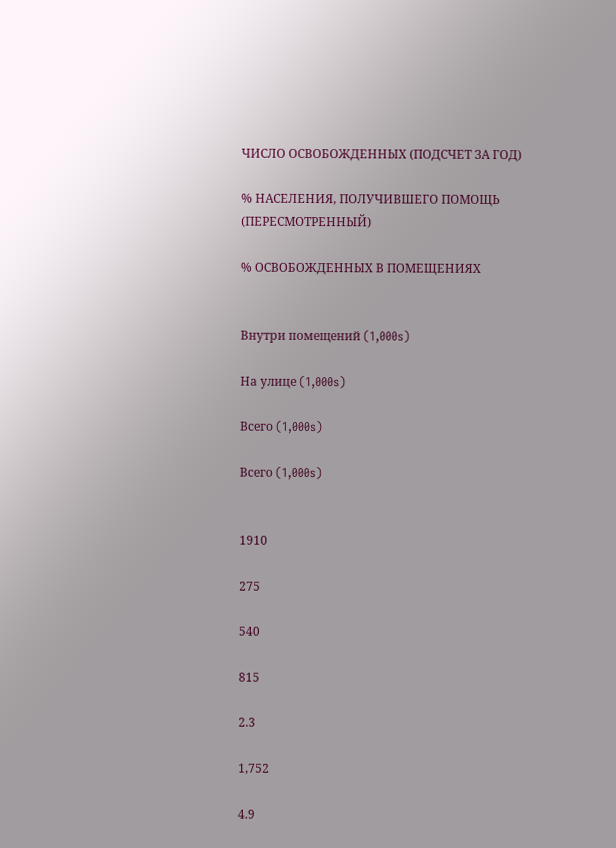ЧИСЛО ОСВОБОЖДЕННЫХ (ПОДСЧЕТ ЗА ГОД)

% НАСЕЛЕНИЯ, ПОЛУЧИВШЕГО ПОМОЩЬ (ПЕРЕСМОТРЕННЫЙ)

% ОСВОБОЖДЕННЫХ В ПОМЕЩЕНИЯХ


Внутри помещений (1,000s)

На улице (1,000s)

Всего (1,000s)

Всего (1,000s)


1910

275

540

815

2.3

1,752

4.9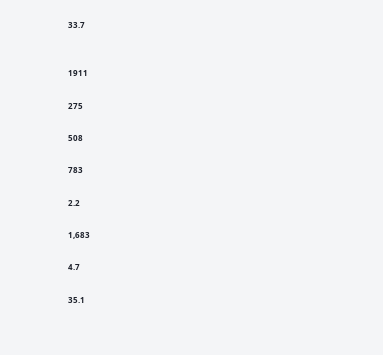33.7


1911

275

508

783

2.2

1,683

4.7

35.1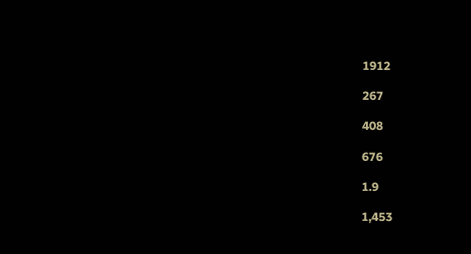1912

267

408

676

1.9

1,453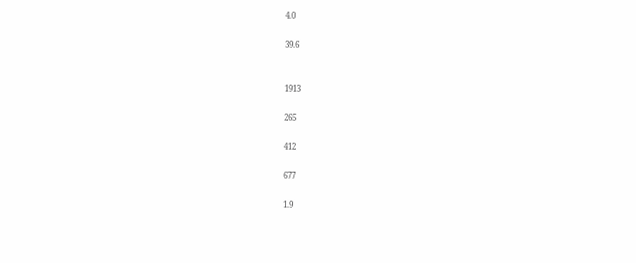4.0

39.6


1913

265

412

677

1.9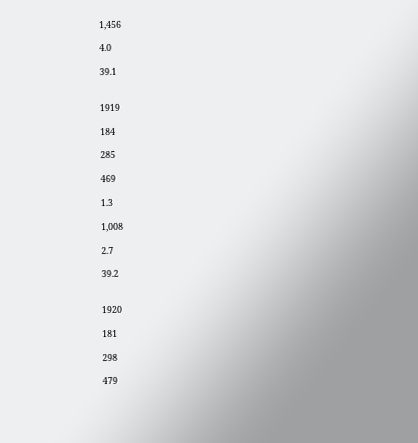1,456

4.0

39.1


1919

184

285

469

1.3

1,008

2.7

39.2


1920

181

298

479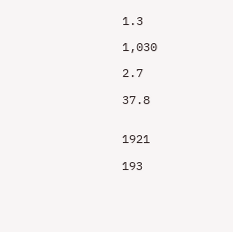1.3

1,030

2.7

37.8


1921

193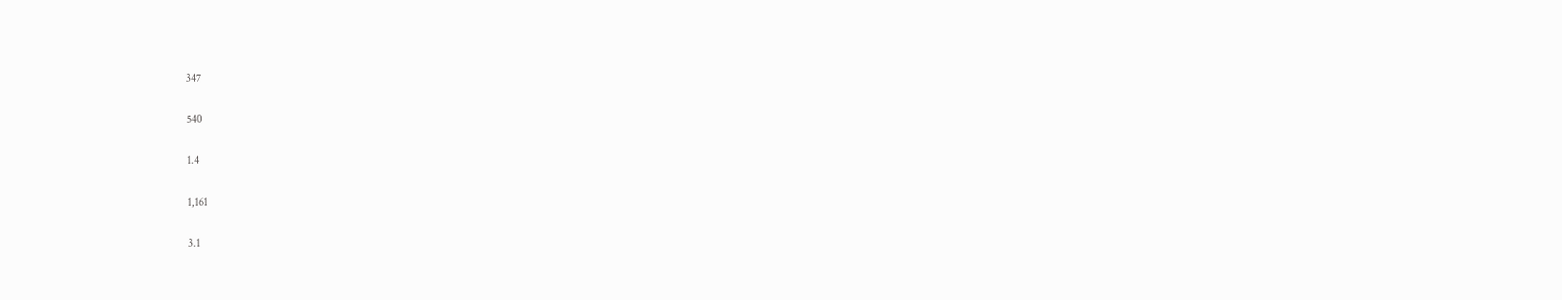347

540

1.4

1,161

3.1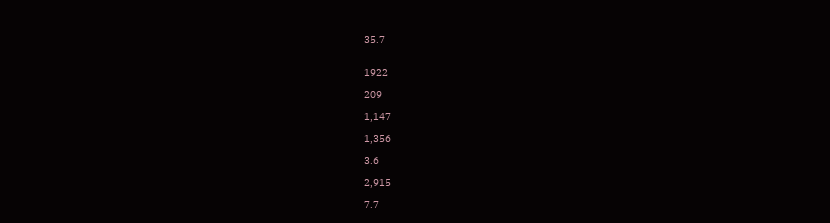35.7


1922

209

1,147

1,356

3.6

2,915

7.7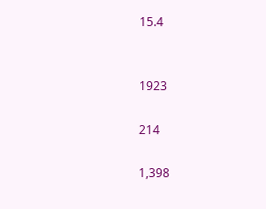15.4


1923

214

1,398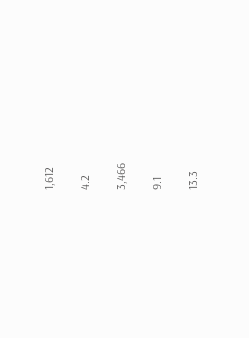1,612

4.2

3,466

9.1

13.3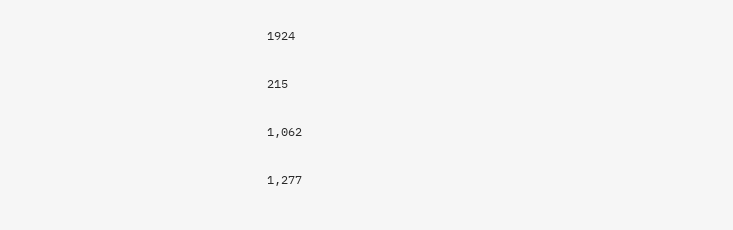1924

215

1,062

1,277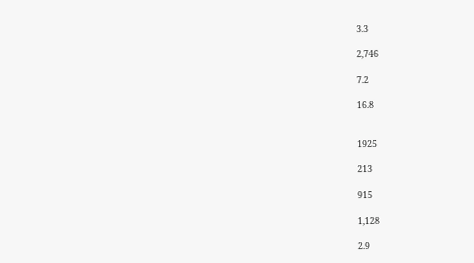3.3

2,746

7.2

16.8


1925

213

915

1,128

2.9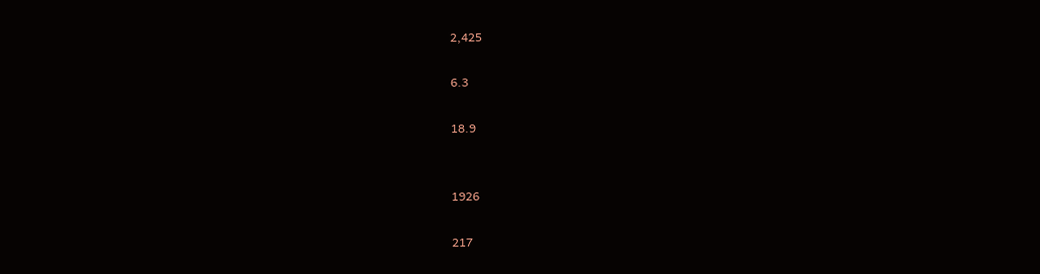2,425

6.3

18.9


1926

217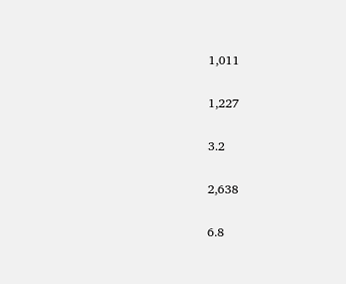1,011

1,227

3.2

2,638

6.8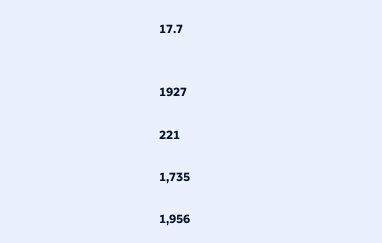17.7


1927

221

1,735

1,956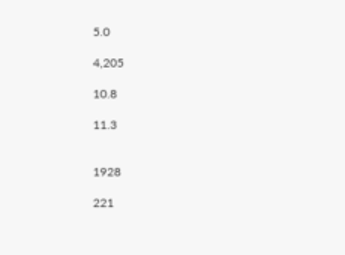5.0

4,205

10.8

11.3


1928

221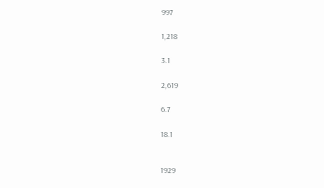997

1,218

3.1

2,619

6.7

18.1


1929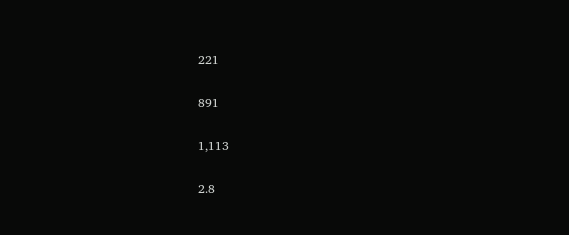221

891

1,113

2.8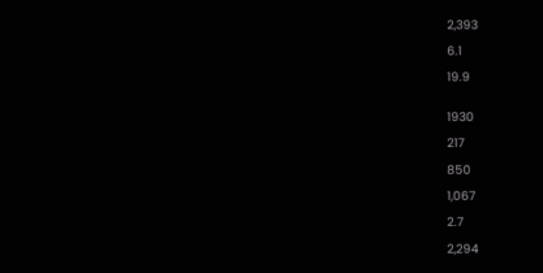2,393

6.1

19.9


1930

217

850

1,067

2.7

2,294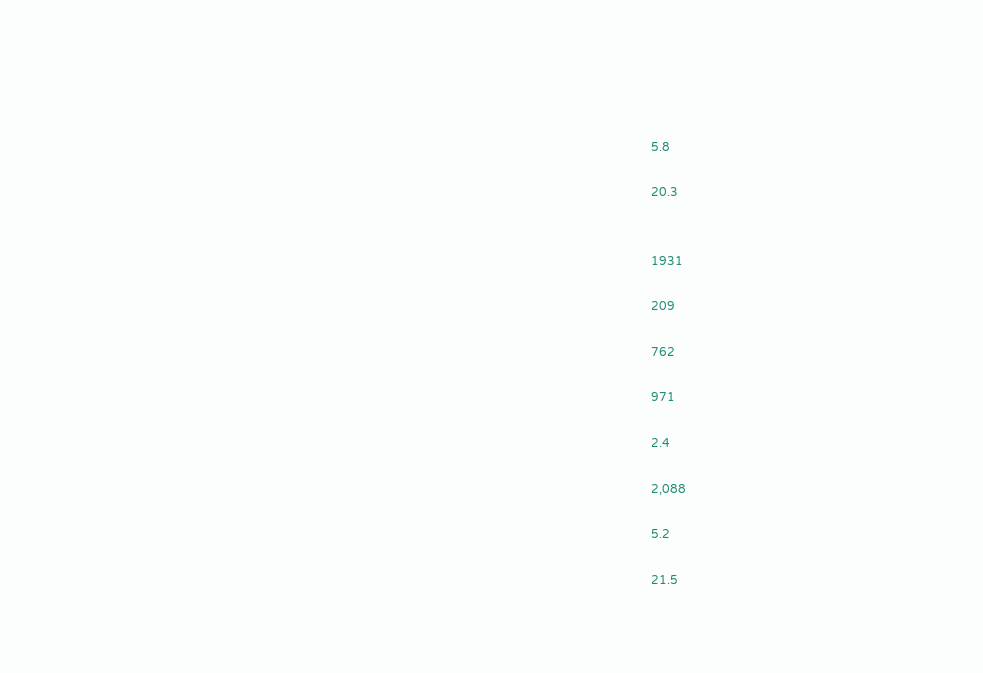5.8

20.3


1931

209

762

971

2.4

2,088

5.2

21.5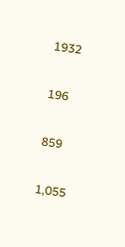1932

196

859

1,055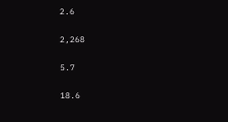2.6

2,268

5.7

18.6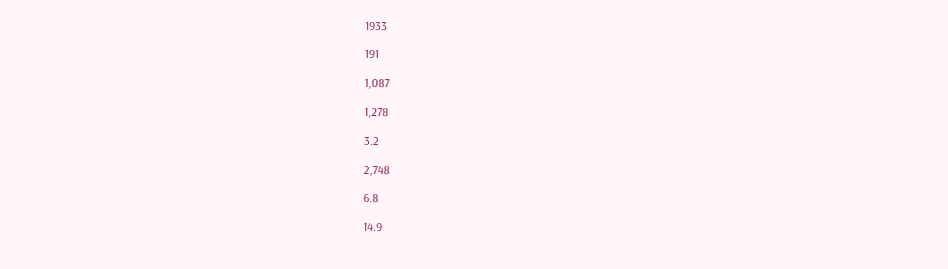1933

191

1,087

1,278

3.2

2,748

6.8

14.9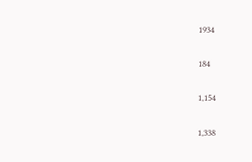1934

184

1,154

1,338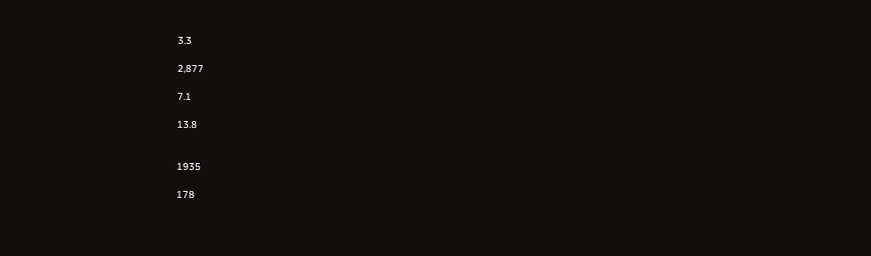3.3

2,877

7.1

13.8


1935

178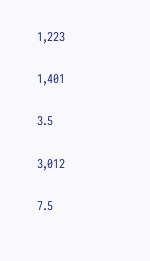1,223

1,401

3.5

3,012

7.5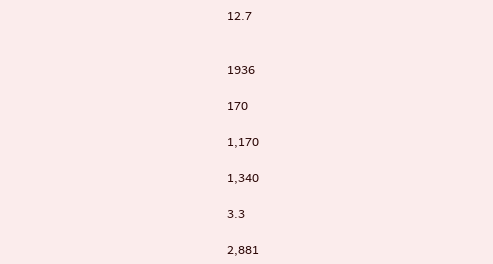12.7


1936

170

1,170

1,340

3.3

2,881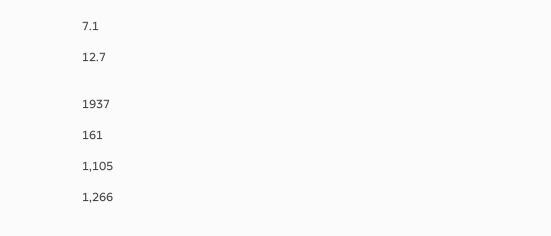7.1

12.7


1937

161

1,105

1,266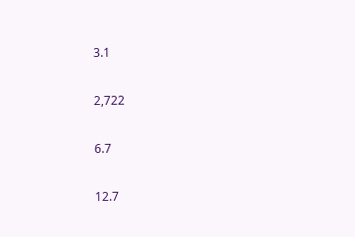3.1

2,722

6.7

12.7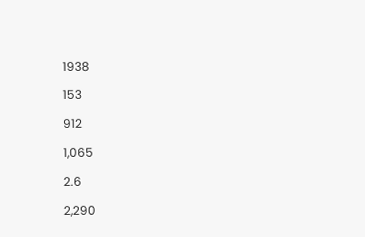1938

153

912

1,065

2.6

2,290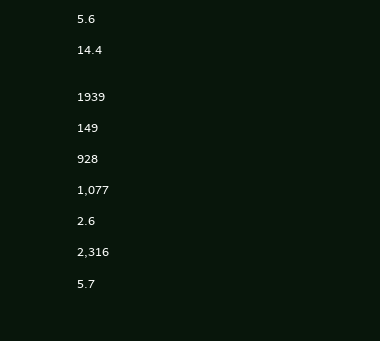5.6

14.4


1939

149

928

1,077

2.6

2,316

5.7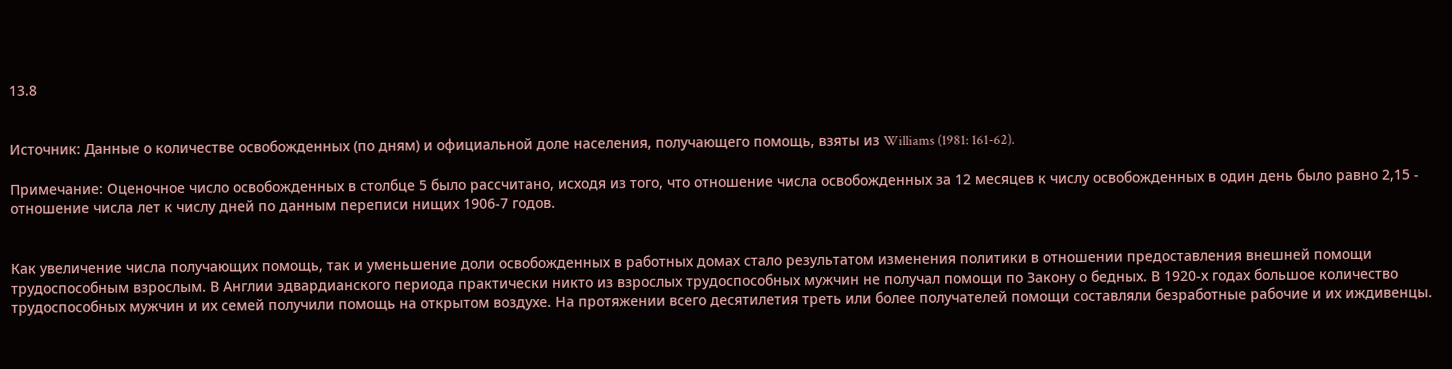13.8


Источник: Данные о количестве освобожденных (по дням) и официальной доле населения, получающего помощь, взяты из Williams (1981: 161-62).

Примечание: Оценочное число освобожденных в столбце 5 было рассчитано, исходя из того, что отношение числа освобожденных за 12 месяцев к числу освобожденных в один день было равно 2,15 - отношение числа лет к числу дней по данным переписи нищих 1906-7 годов.


Как увеличение числа получающих помощь, так и уменьшение доли освобожденных в работных домах стало результатом изменения политики в отношении предоставления внешней помощи трудоспособным взрослым. В Англии эдвардианского периода практически никто из взрослых трудоспособных мужчин не получал помощи по Закону о бедных. В 1920-х годах большое количество трудоспособных мужчин и их семей получили помощь на открытом воздухе. На протяжении всего десятилетия треть или более получателей помощи составляли безработные рабочие и их иждивенцы.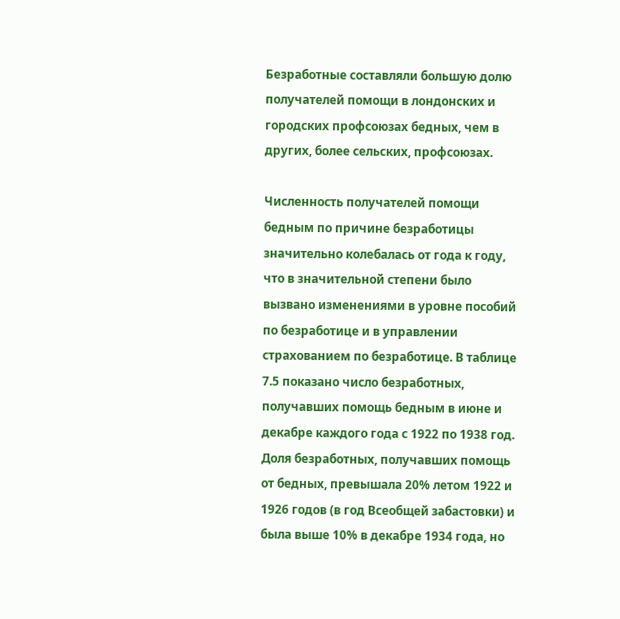Безработные составляли большую долю получателей помощи в лондонских и городских профсоюзах бедных, чем в других, более сельских, профсоюзах.

Численность получателей помощи бедным по причине безработицы значительно колебалась от года к году, что в значительной степени было вызвано изменениями в уровне пособий по безработице и в управлении страхованием по безработице. В таблице 7.5 показано число безработных, получавших помощь бедным в июне и декабре каждого года с 1922 по 1938 год. Доля безработных, получавших помощь от бедных, превышала 20% летом 1922 и 1926 годов (в год Всеобщей забастовки) и была выше 10% в декабре 1934 года, но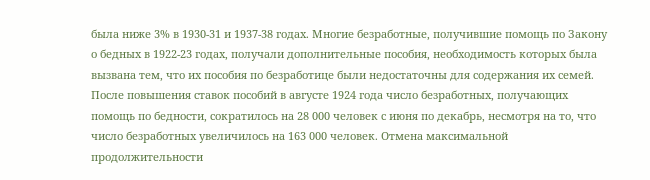была ниже 3% в 1930-31 и 1937-38 годах. Многие безработные, получившие помощь по Закону о бедных в 1922-23 годах, получали дополнительные пособия, необходимость которых была вызвана тем, что их пособия по безработице были недостаточны для содержания их семей. После повышения ставок пособий в августе 1924 года число безработных, получающих помощь по бедности, сократилось на 28 000 человек с июня по декабрь, несмотря на то, что число безработных увеличилось на 163 000 человек. Отмена максимальной продолжительности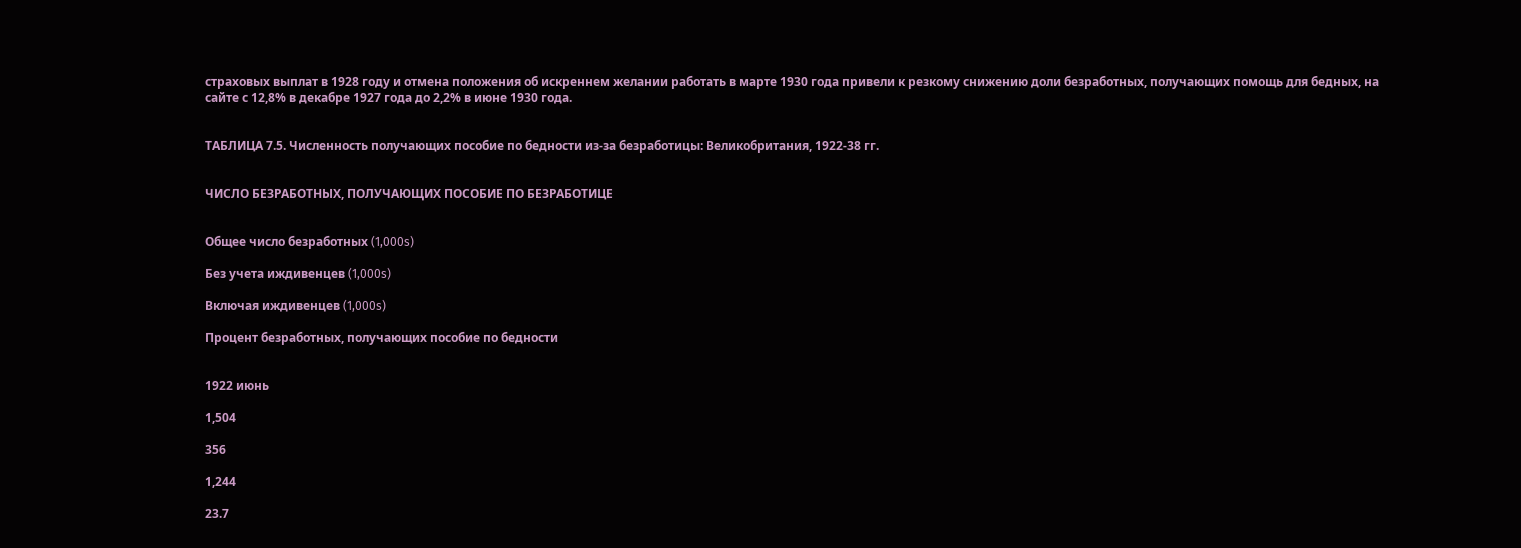страховых выплат в 1928 году и отмена положения об искреннем желании работать в марте 1930 года привели к резкому снижению доли безработных, получающих помощь для бедных, на сайте с 12,8% в декабре 1927 года до 2,2% в июне 1930 года.


ТАБЛИЦА 7.5. Численность получающих пособие по бедности из-за безработицы: Великобритания, 1922-38 гг.


ЧИСЛО БЕЗРАБОТНЫХ, ПОЛУЧАЮЩИХ ПОСОБИЕ ПО БЕЗРАБОТИЦЕ


Общее число безработных (1,000s)

Без учета иждивенцев (1,000s)

Включая иждивенцев (1,000s)

Процент безработных, получающих пособие по бедности


1922 июнь

1,504

356

1,244

23.7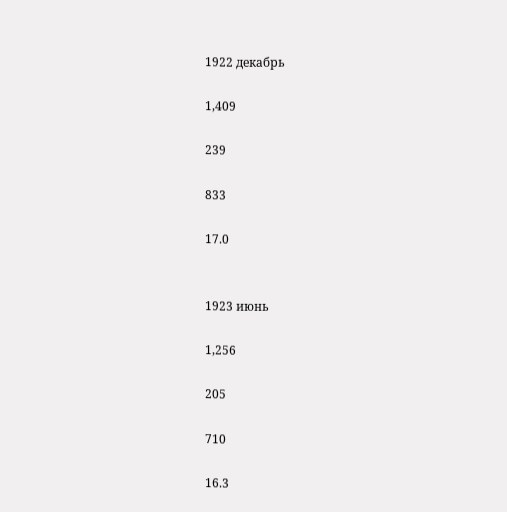1922 декабрь

1,409

239

833

17.0


1923 июнь

1,256

205

710

16.3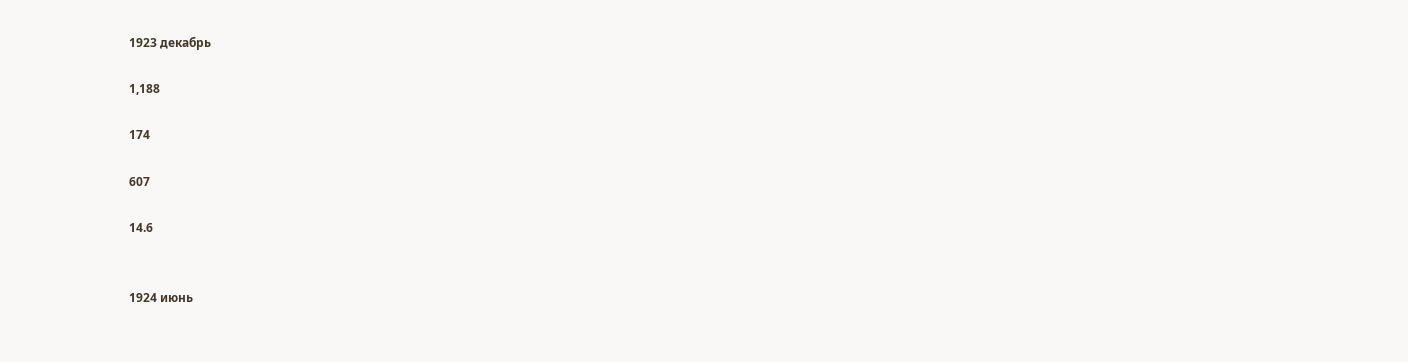1923 декабрь

1,188

174

607

14.6


1924 июнь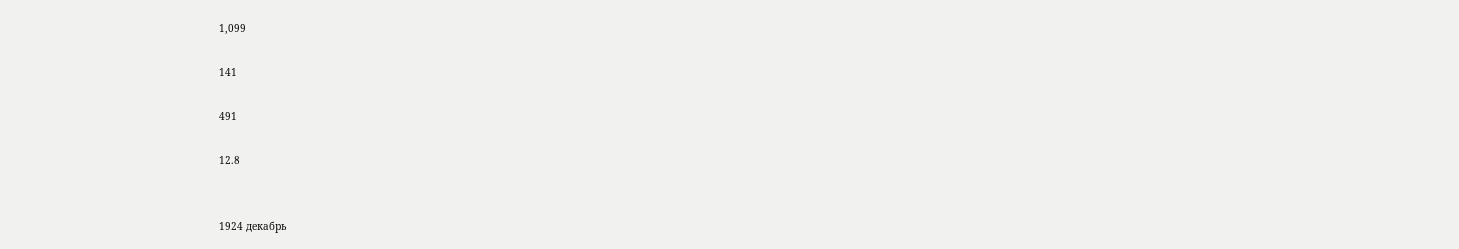1,099

141

491

12.8


1924 декабрь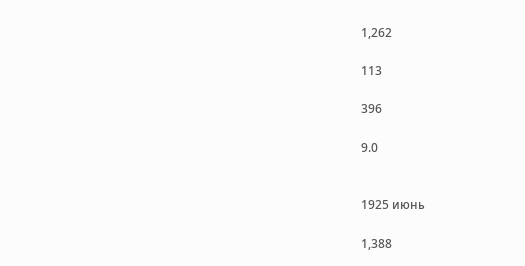1,262

113

396

9.0


1925 июнь

1,388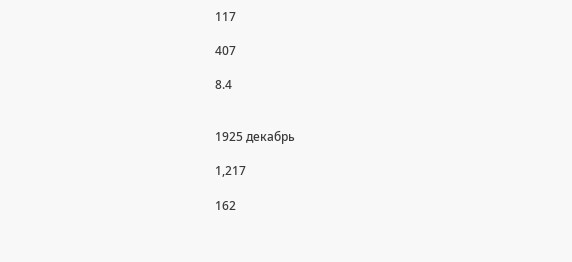117

407

8.4


1925 декабрь

1,217

162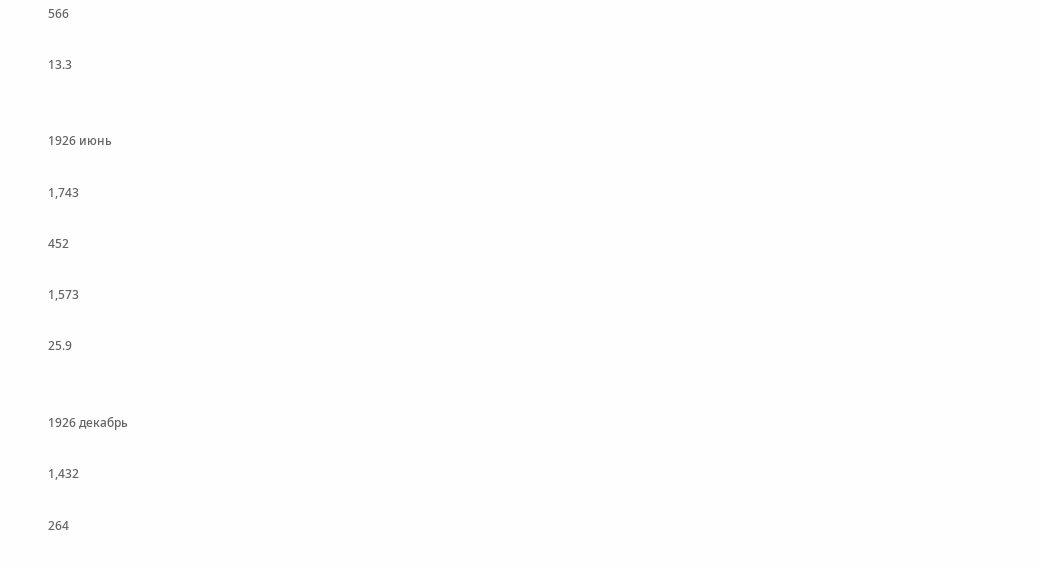566

13.3


1926 июнь

1,743

452

1,573

25.9


1926 декабрь

1,432

264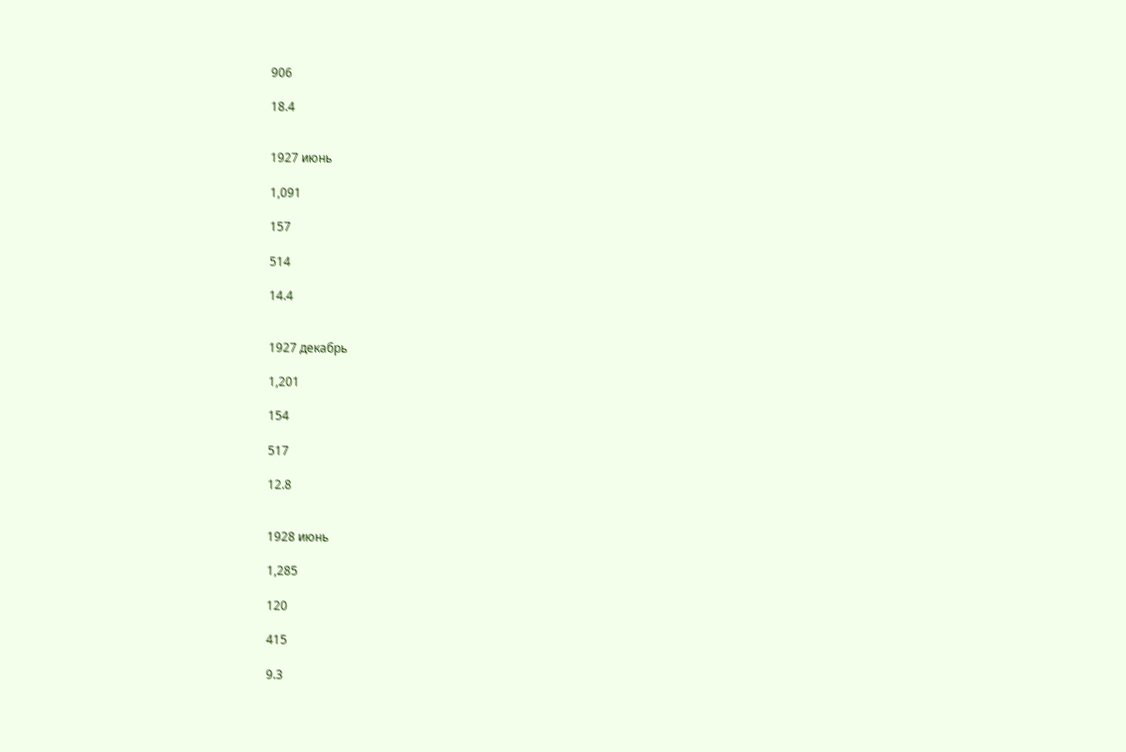906

18.4


1927 июнь

1,091

157

514

14.4


1927 декабрь

1,201

154

517

12.8


1928 июнь

1,285

120

415

9.3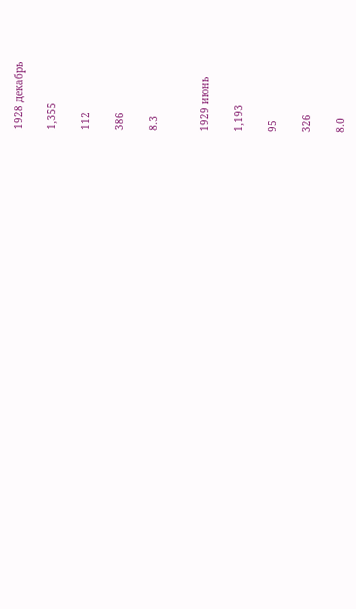1928 декабрь

1,355

112

386

8.3


1929 июнь

1,193

95

326

8.0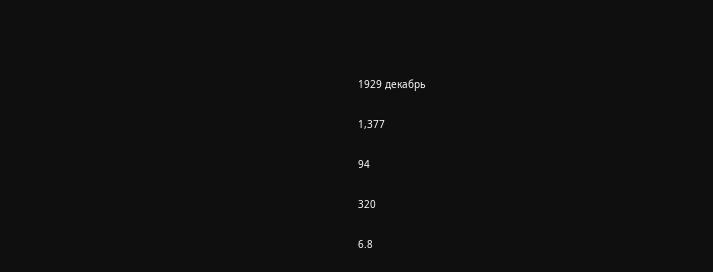1929 декабрь

1,377

94

320

6.8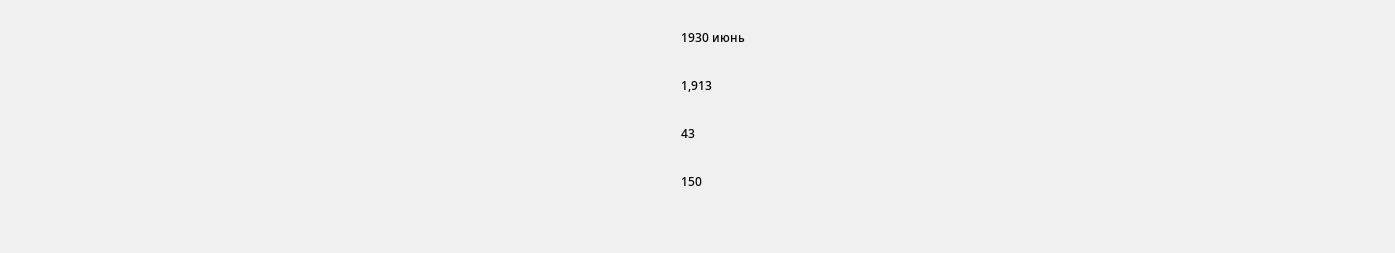1930 июнь

1,913

43

150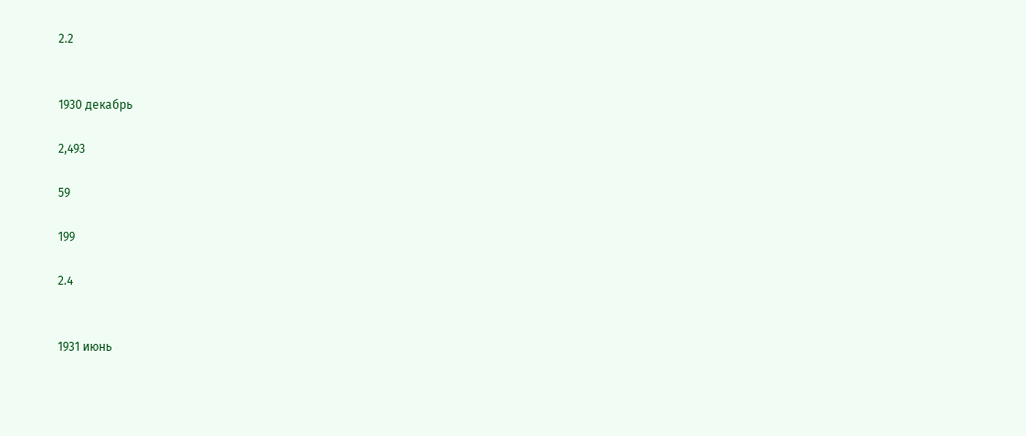2.2


1930 декабрь

2,493

59

199

2.4


1931 июнь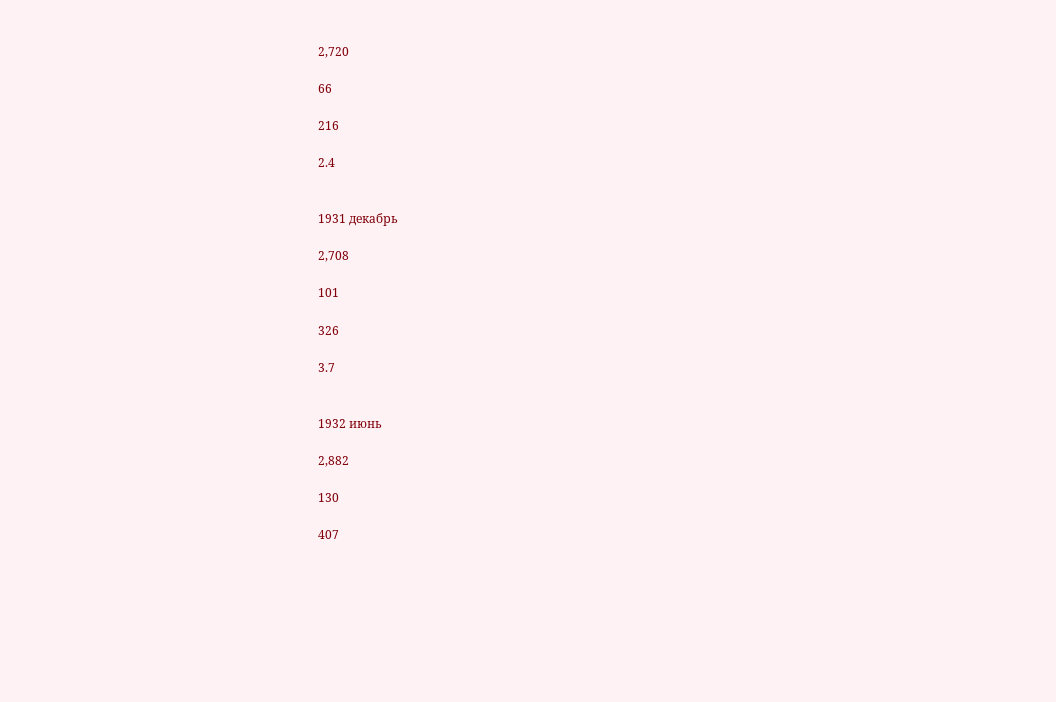2,720

66

216

2.4


1931 декабрь

2,708

101

326

3.7


1932 июнь

2,882

130

407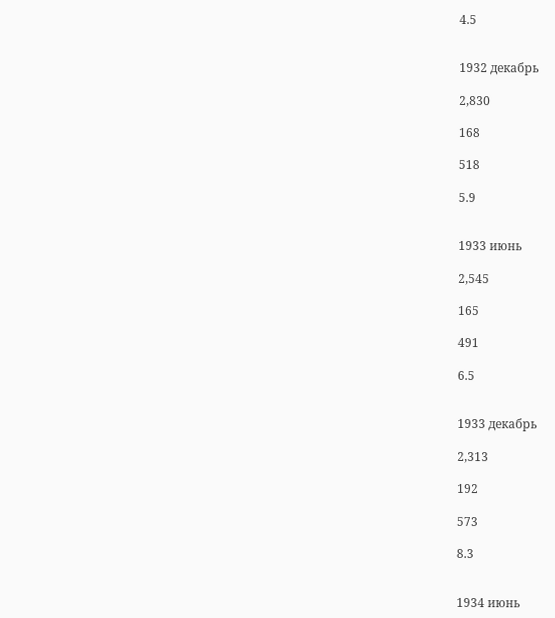4.5


1932 декабрь

2,830

168

518

5.9


1933 июнь

2,545

165

491

6.5


1933 декабрь

2,313

192

573

8.3


1934 июнь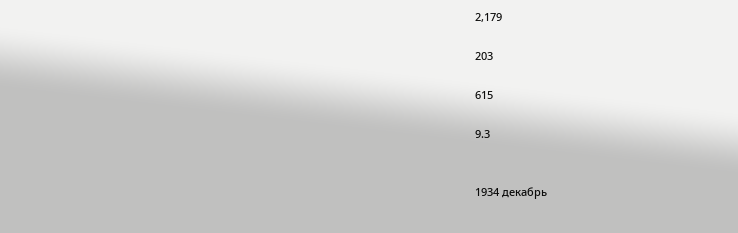2,179

203

615

9.3


1934 декабрь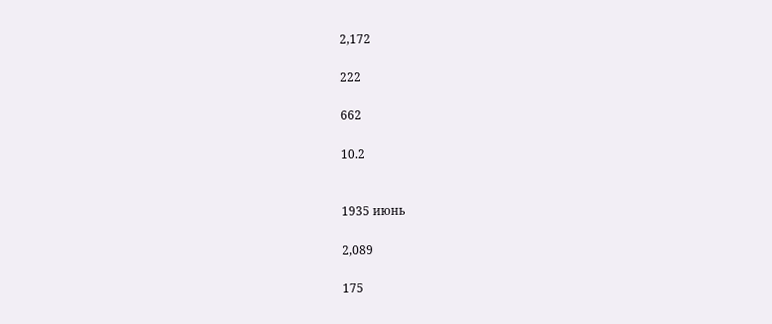2,172

222

662

10.2


1935 июнь

2,089

175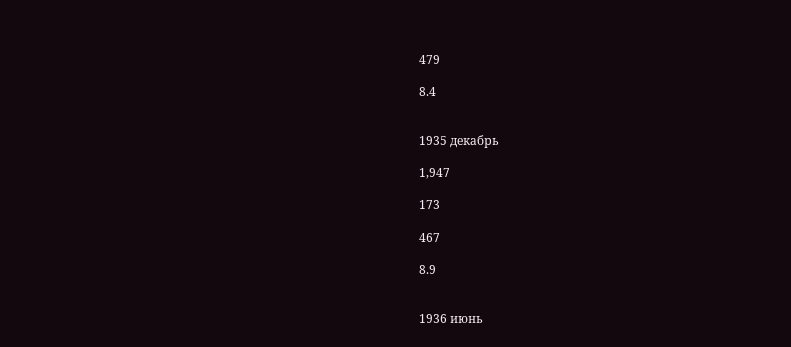479

8.4


1935 декабрь

1,947

173

467

8.9


1936 июнь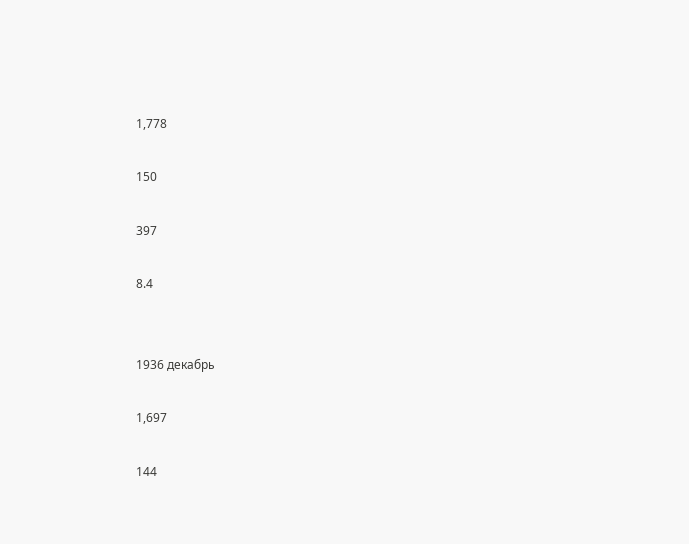1,778

150

397

8.4


1936 декабрь

1,697

144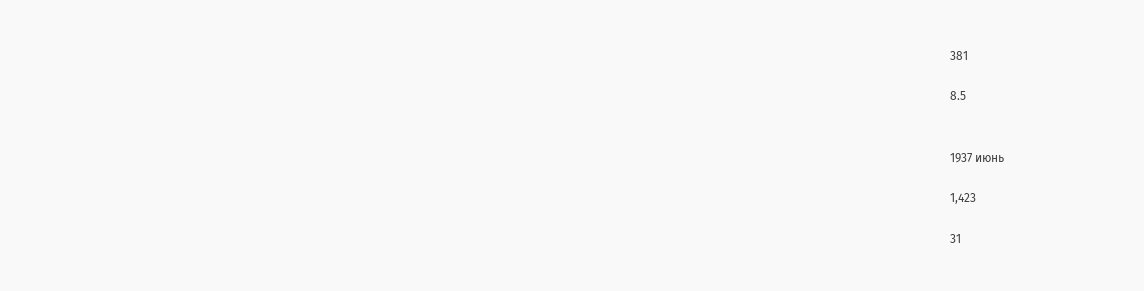381

8.5


1937 июнь

1,423

31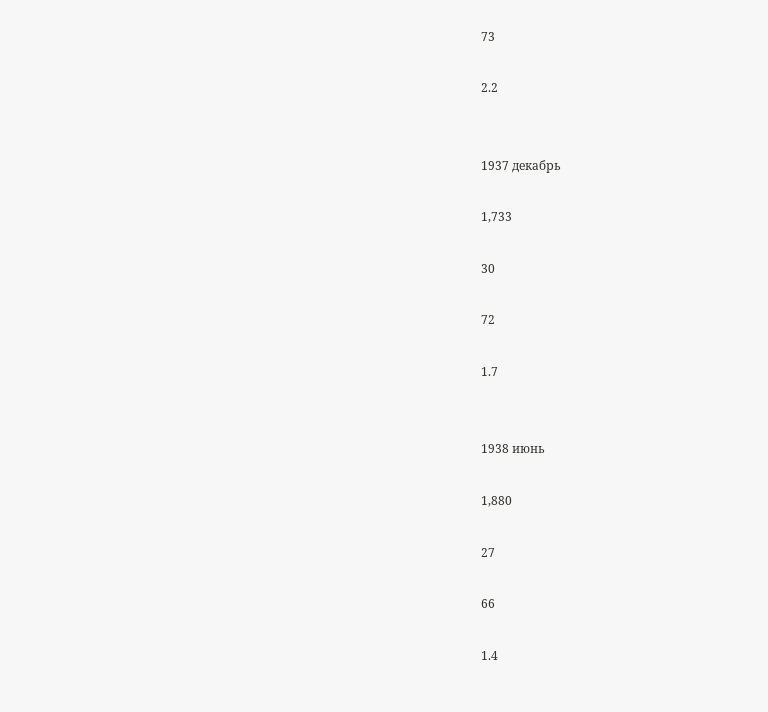73

2.2


1937 декабрь

1,733

30

72

1.7


1938 июнь

1,880

27

66

1.4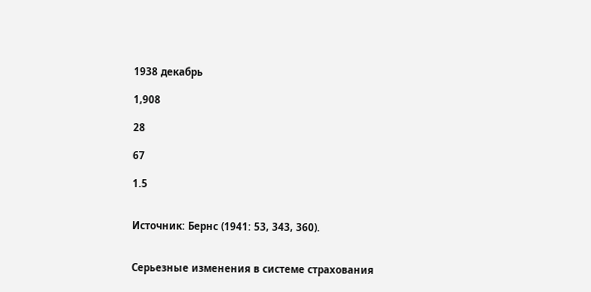1938 декабрь

1,908

28

67

1.5


Источник: Бернс (1941: 53, 343, 360).


Серьезные изменения в системе страхования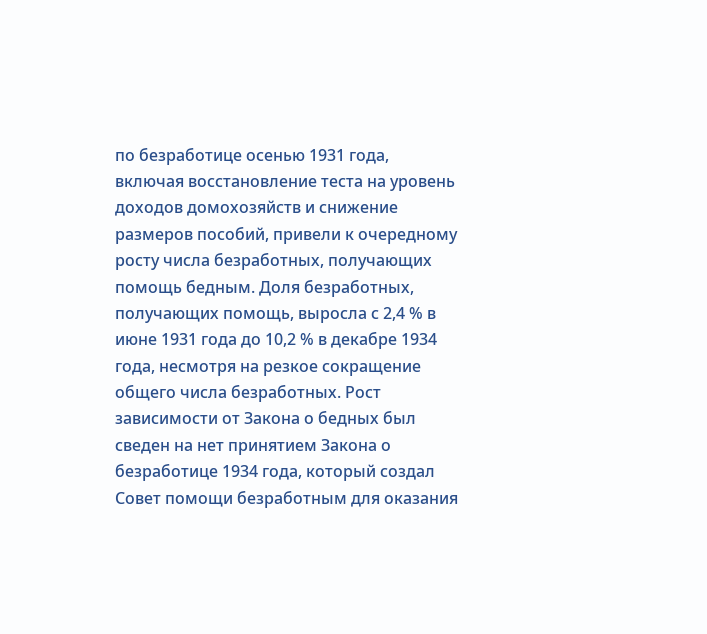по безработице осенью 1931 года, включая восстановление теста на уровень доходов домохозяйств и снижение размеров пособий, привели к очередному росту числа безработных, получающих помощь бедным. Доля безработных, получающих помощь, выросла с 2,4 % в июне 1931 года до 10,2 % в декабре 1934 года, несмотря на резкое сокращение общего числа безработных. Рост зависимости от Закона о бедных был сведен на нет принятием Закона о безработице 1934 года, который создал Совет помощи безработным для оказания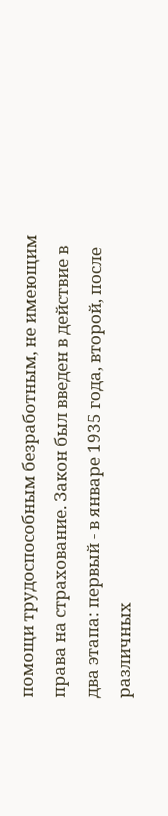помощи трудоспособным безработным, не имеющим права на страхование. Закон был введен в действие в два этапа: первый - в январе 1935 года, второй, после различных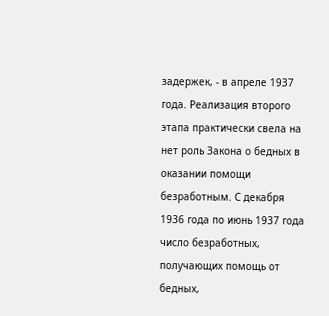задержек, - в апреле 1937 года. Реализация второго этапа практически свела на нет роль Закона о бедных в оказании помощи безработным. С декабря 1936 года по июнь 1937 года число безработных, получающих помощь от бедных,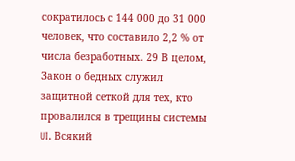сократилось с 144 000 до 31 000 человек, что составило 2,2 % от числа безработных. 29 В целом, Закон о бедных служил защитной сеткой для тех, кто провалился в трещины системы UI. Всякий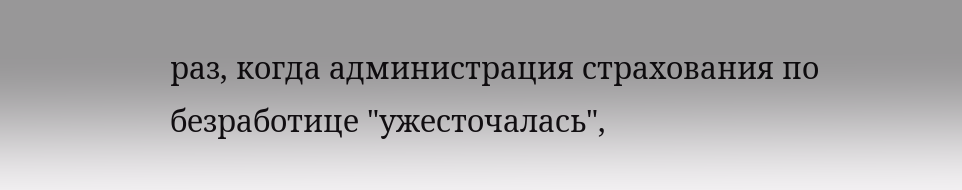раз, когда администрация страхования по безработице "ужесточалась",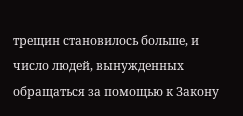трещин становилось больше, и число людей, вынужденных обращаться за помощью к Закону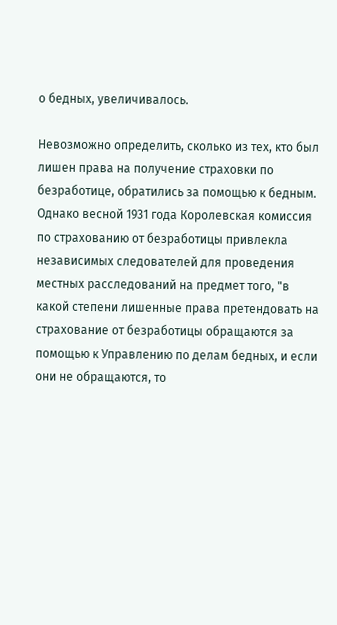о бедных, увеличивалось.

Невозможно определить, сколько из тех, кто был лишен права на получение страховки по безработице, обратились за помощью к бедным. Однако весной 1931 года Королевская комиссия по страхованию от безработицы привлекла независимых следователей для проведения местных расследований на предмет того, "в какой степени лишенные права претендовать на страхование от безработицы обращаются за помощью к Управлению по делам бедных, и если они не обращаются, то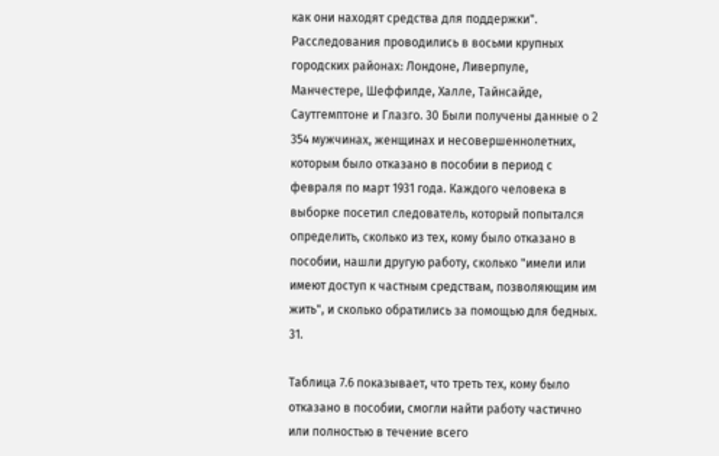как они находят средства для поддержки". Расследования проводились в восьми крупных городских районах: Лондоне, Ливерпуле, Манчестере, Шеффилде, Халле, Тайнсайде, Саутгемптоне и Глазго. 30 Были получены данные о 2 354 мужчинах, женщинах и несовершеннолетних, которым было отказано в пособии в период с февраля по март 1931 года. Каждого человека в выборке посетил следователь, который попытался определить, сколько из тех, кому было отказано в пособии, нашли другую работу, сколько "имели или имеют доступ к частным средствам, позволяющим им жить", и сколько обратились за помощью для бедных. 31.

Таблица 7.6 показывает, что треть тех, кому было отказано в пособии, смогли найти работу частично или полностью в течение всего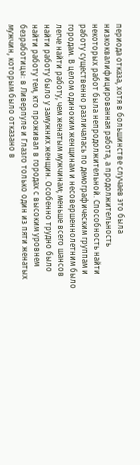периода отказа, хотя в большинстве случаев это была низкоквалифицированная работа, а продолжительность некоторых работ была непродолжительной. Способность найти работу существенно различалась по демографическим группам и городам. В целом одиноким женщинам и несовершеннолетним было легче найти работу, чем женатым мужчинам; меньше всего шансов найти работу было у замужних женщин. Особенно трудно было найти работу тем, кто проживал в городах с высоким уровнем безработицы: в Ливерпуле и Глазго только один из пяти женатых мужчин, которым было отказано в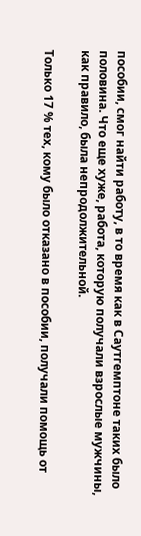пособии, смог найти работу, в то время как в Саутгемптоне таких было половина. Что еще хуже, работа, которую получали взрослые мужчины, как правило, была непродолжительной.

Только 17 % тех, кому было отказано в пособии, получали помощь от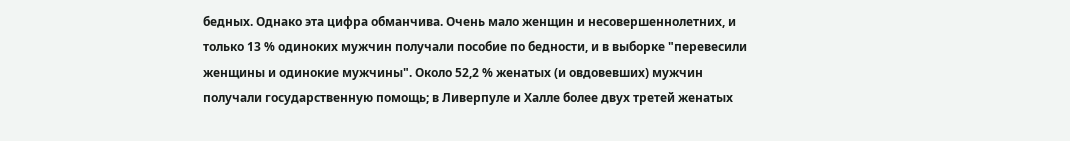бедных. Однако эта цифра обманчива. Очень мало женщин и несовершеннолетних, и только 13 % одиноких мужчин получали пособие по бедности, и в выборке "перевесили женщины и одинокие мужчины". Около 52,2 % женатых (и овдовевших) мужчин получали государственную помощь; в Ливерпуле и Халле более двух третей женатых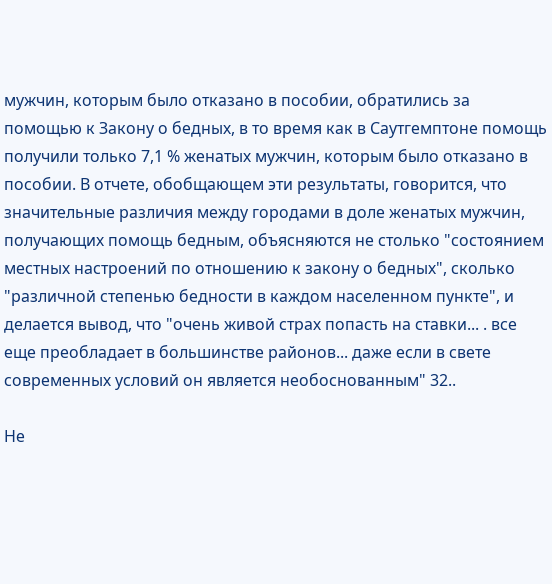мужчин, которым было отказано в пособии, обратились за помощью к Закону о бедных, в то время как в Саутгемптоне помощь получили только 7,1 % женатых мужчин, которым было отказано в пособии. В отчете, обобщающем эти результаты, говорится, что значительные различия между городами в доле женатых мужчин, получающих помощь бедным, объясняются не столько "состоянием местных настроений по отношению к закону о бедных", сколько "различной степенью бедности в каждом населенном пункте", и делается вывод, что "очень живой страх попасть на ставки... . все еще преобладает в большинстве районов... даже если в свете современных условий он является необоснованным" 32..

Не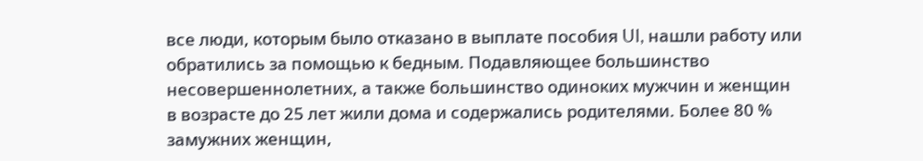все люди, которым было отказано в выплате пособия UI, нашли работу или обратились за помощью к бедным. Подавляющее большинство несовершеннолетних, а также большинство одиноких мужчин и женщин в возрасте до 25 лет жили дома и содержались родителями. Более 80 % замужних женщин,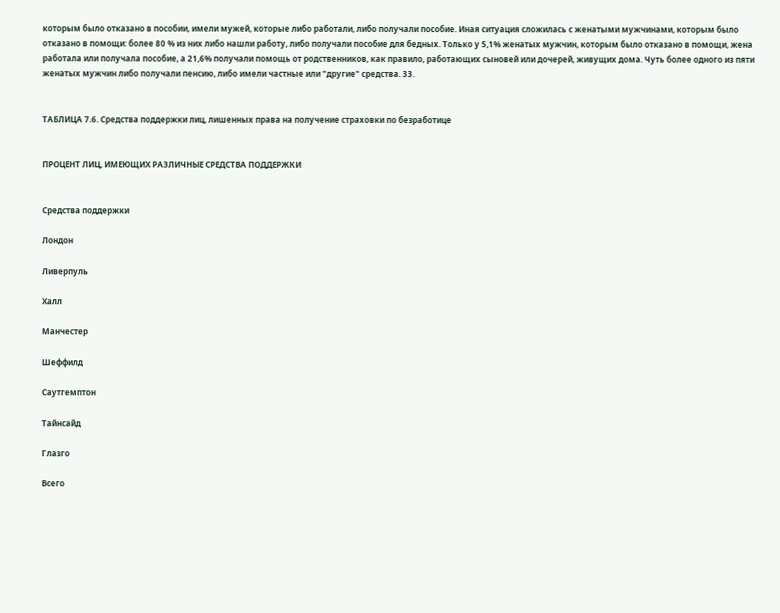которым было отказано в пособии, имели мужей, которые либо работали, либо получали пособие. Иная ситуация сложилась с женатыми мужчинами, которым было отказано в помощи: более 80 % из них либо нашли работу, либо получали пособие для бедных. Только у 5,1% женатых мужчин, которым было отказано в помощи, жена работала или получала пособие, а 21,6% получали помощь от родственников, как правило, работающих сыновей или дочерей, живущих дома. Чуть более одного из пяти женатых мужчин либо получали пенсию, либо имели частные или "другие" средства. 33.


ТАБЛИЦА 7.6. Средства поддержки лиц, лишенных права на получение страховки по безработице


ПРОЦЕНТ ЛИЦ, ИМЕЮЩИХ РАЗЛИЧНЫЕ СРЕДСТВА ПОДДЕРЖКИ


Средства поддержки

Лондон

Ливерпуль

Халл

Манчестер

Шеффилд

Саутгемптон

Тайнсайд

Глазго

Всего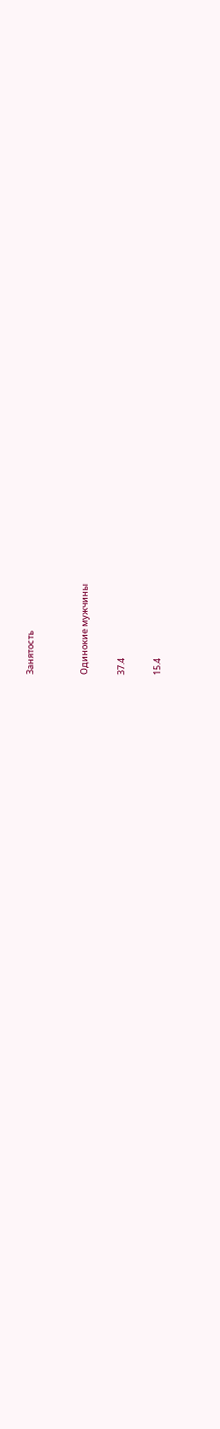Занятость


Одинокие мужчины

37.4

15.4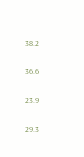38.2

36.6

23.9

29.3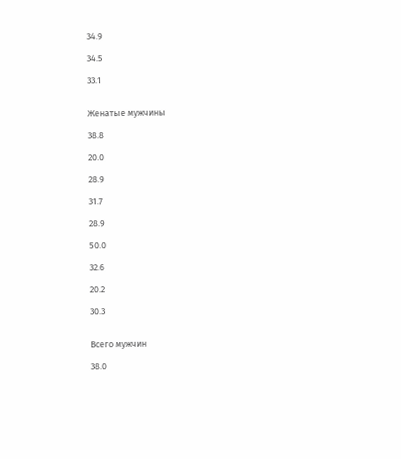34.9

34.5

33.1


Женатые мужчины

38.8

20.0

28.9

31.7

28.9

50.0

32.6

20.2

30.3


Всего мужчин

38.0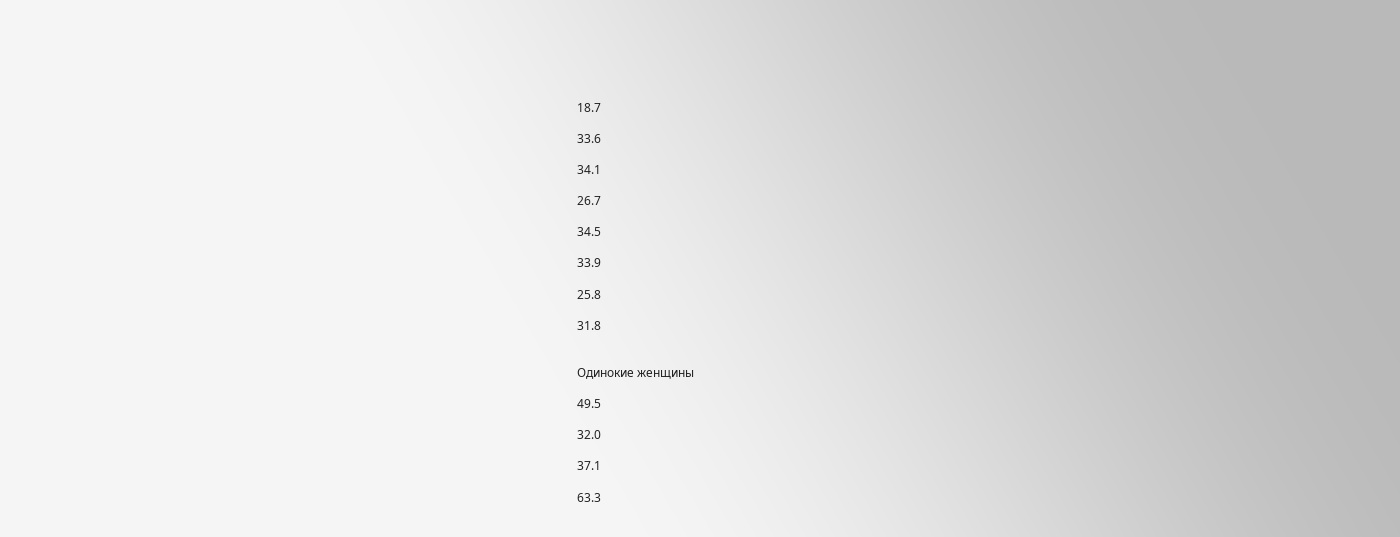18.7

33.6

34.1

26.7

34.5

33.9

25.8

31.8


Одинокие женщины

49.5

32.0

37.1

63.3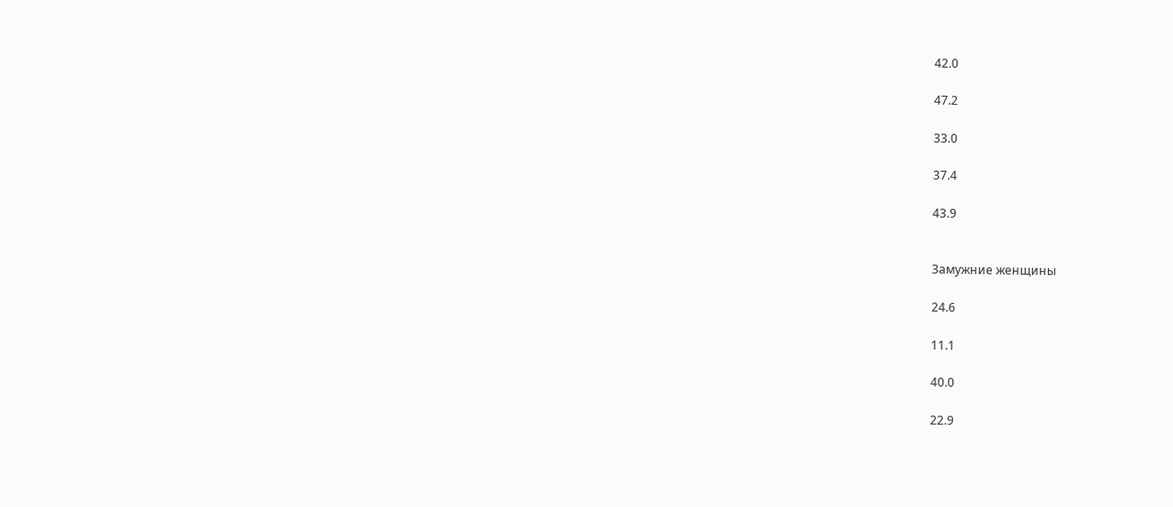42.0

47.2

33.0

37.4

43.9


Замужние женщины

24.6

11.1

40.0

22.9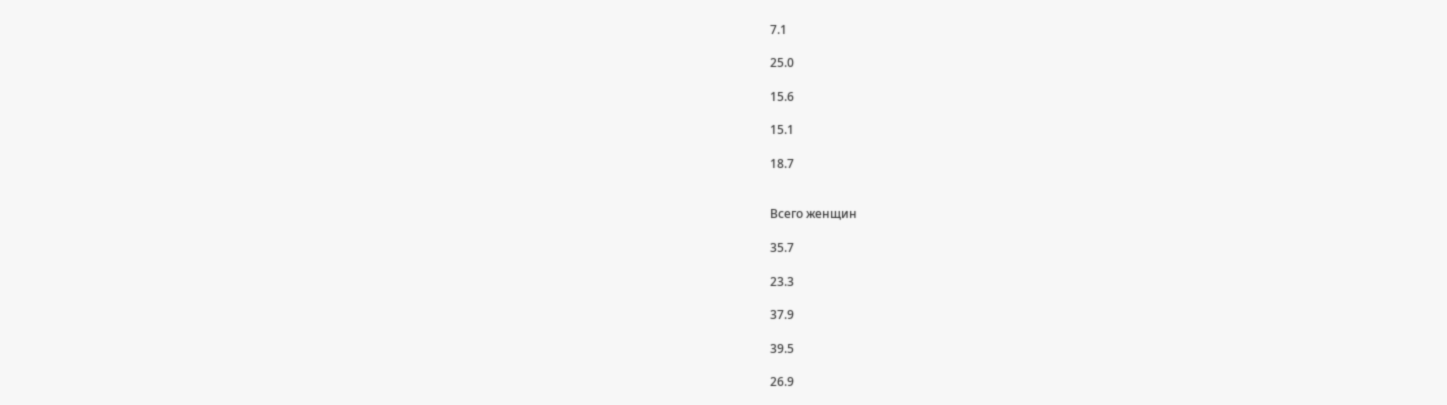7.1

25.0

15.6

15.1

18.7


Всего женщин

35.7

23.3

37.9

39.5

26.9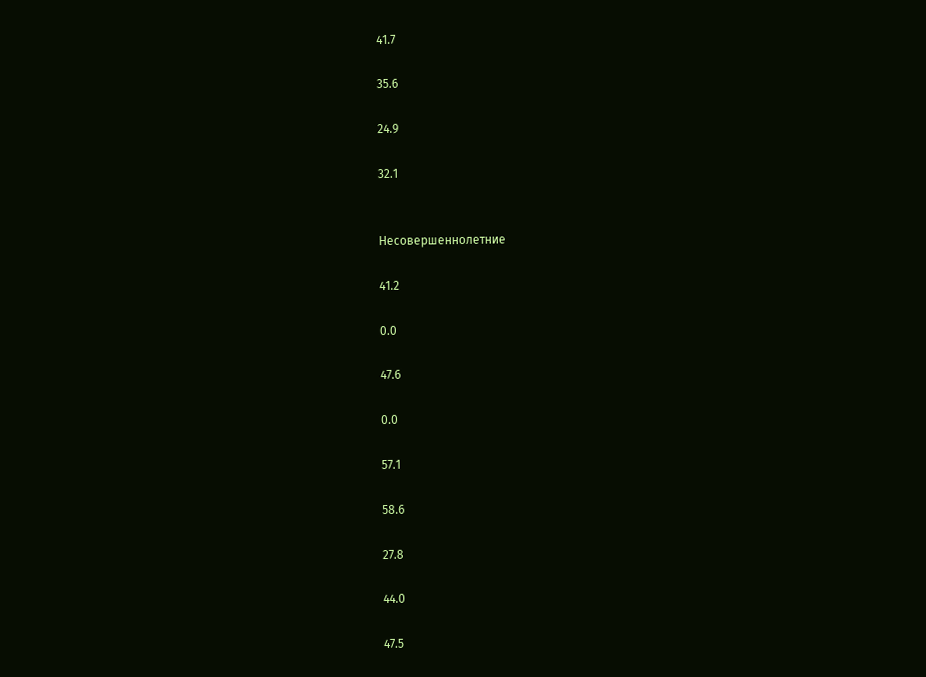41.7

35.6

24.9

32.1


Несовершеннолетние

41.2

0.0

47.6

0.0

57.1

58.6

27.8

44.0

47.5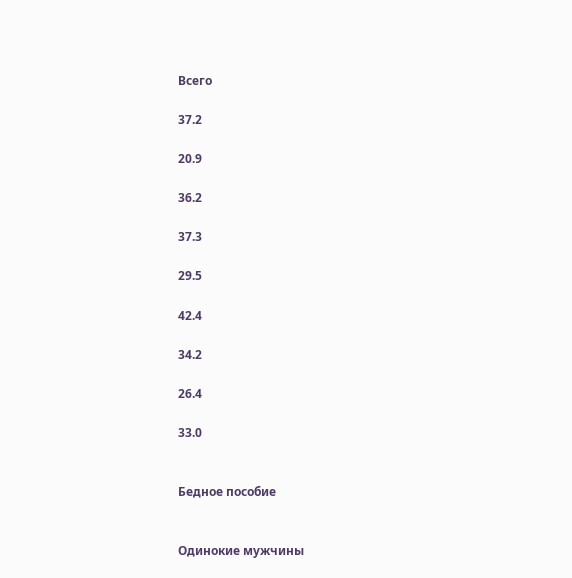Всего

37.2

20.9

36.2

37.3

29.5

42.4

34.2

26.4

33.0


Бедное пособие


Одинокие мужчины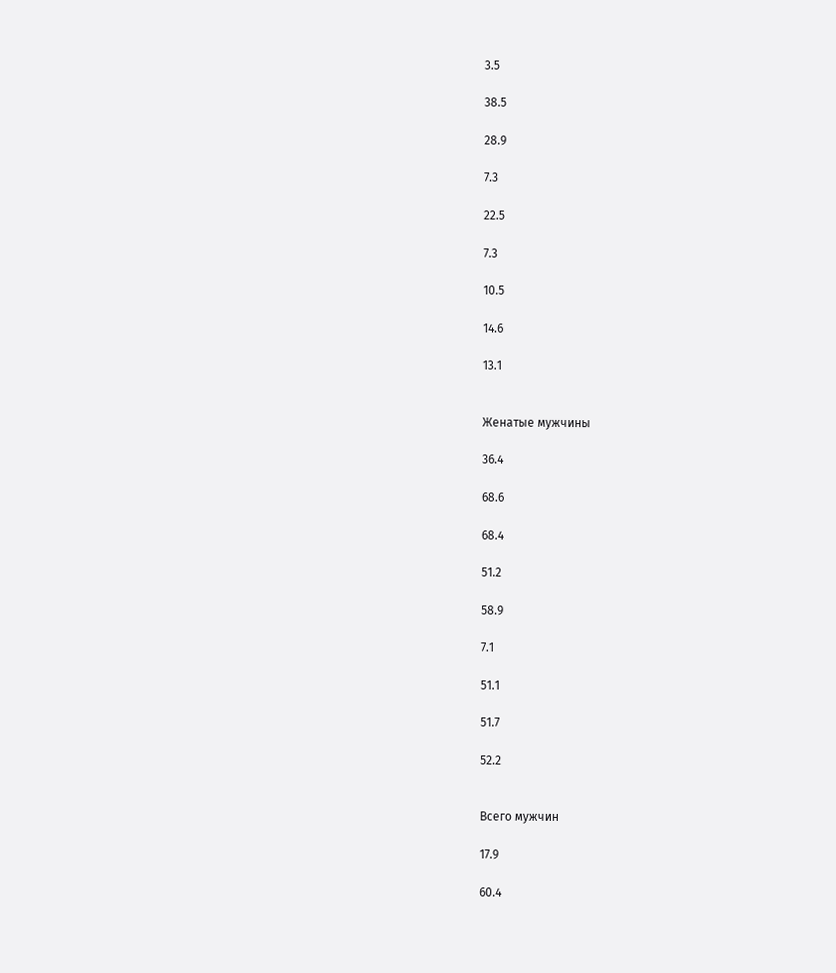3.5

38.5

28.9

7.3

22.5

7.3

10.5

14.6

13.1


Женатые мужчины

36.4

68.6

68.4

51.2

58.9

7.1

51.1

51.7

52.2


Всего мужчин

17.9

60.4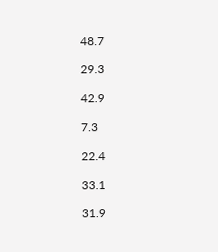48.7

29.3

42.9

7.3

22.4

33.1

31.9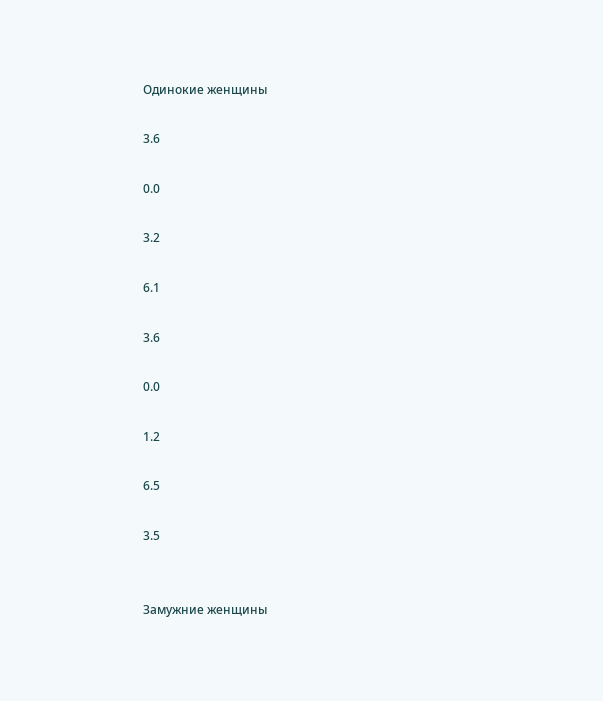Одинокие женщины

3.6

0.0

3.2

6.1

3.6

0.0

1.2

6.5

3.5


Замужние женщины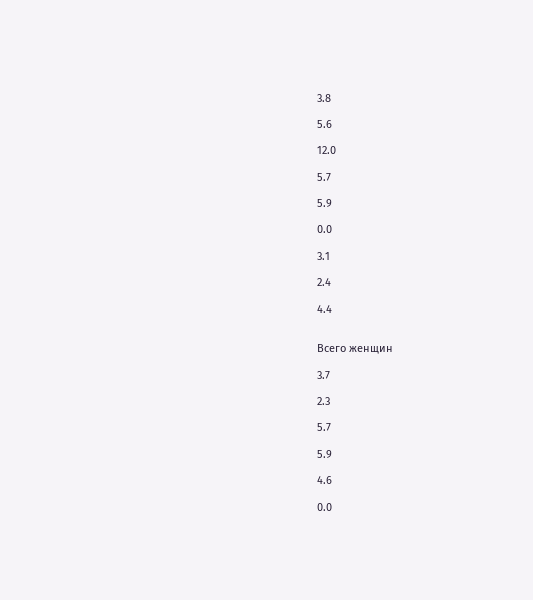3.8

5.6

12.0

5.7

5.9

0.0

3.1

2.4

4.4


Всего женщин

3.7

2.3

5.7

5.9

4.6

0.0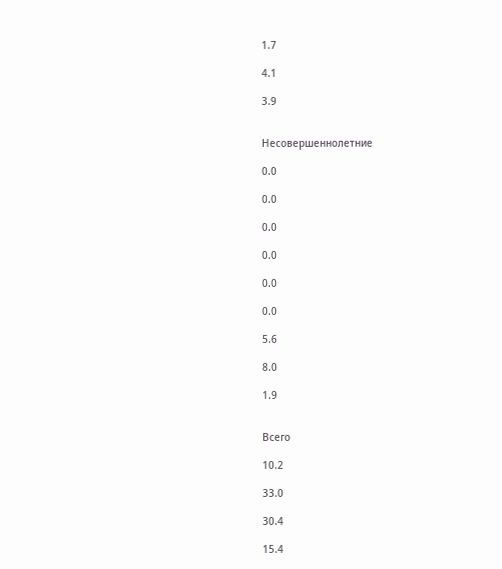1.7

4.1

3.9


Несовершеннолетние

0.0

0.0

0.0

0.0

0.0

0.0

5.6

8.0

1.9


Всего

10.2

33.0

30.4

15.4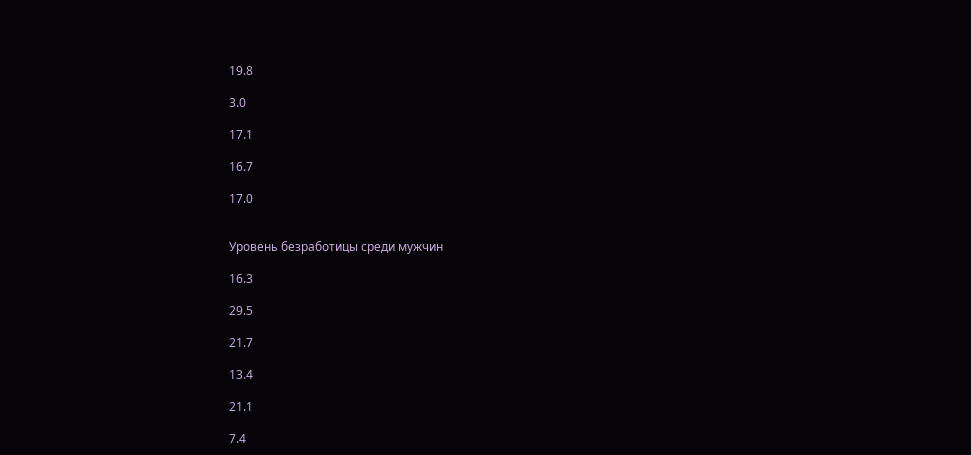19.8

3.0

17.1

16.7

17.0


Уровень безработицы среди мужчин

16.3

29.5

21.7

13.4

21.1

7.4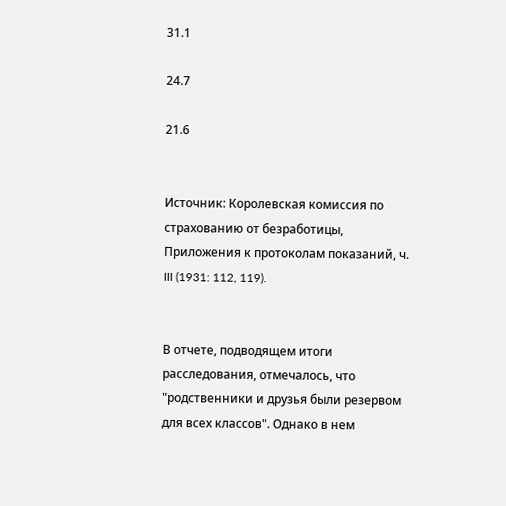31.1

24.7

21.6


Источник: Королевская комиссия по страхованию от безработицы, Приложения к протоколам показаний, ч. III (1931: 112, 119).


В отчете, подводящем итоги расследования, отмечалось, что "родственники и друзья были резервом для всех классов". Однако в нем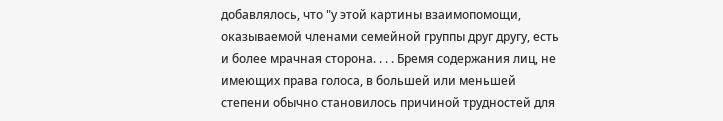добавлялось, что "у этой картины взаимопомощи, оказываемой членами семейной группы друг другу, есть и более мрачная сторона. . . . Бремя содержания лиц, не имеющих права голоса, в большей или меньшей степени обычно становилось причиной трудностей для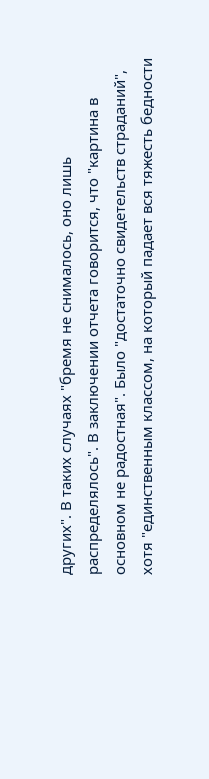других". В таких случаях "бремя не снималось, оно лишь распределялось". В заключении отчета говорится, что "картина в основном не радостная". Было "достаточно свидетельств страданий", хотя "единственным классом, на который падает вся тяжесть бедности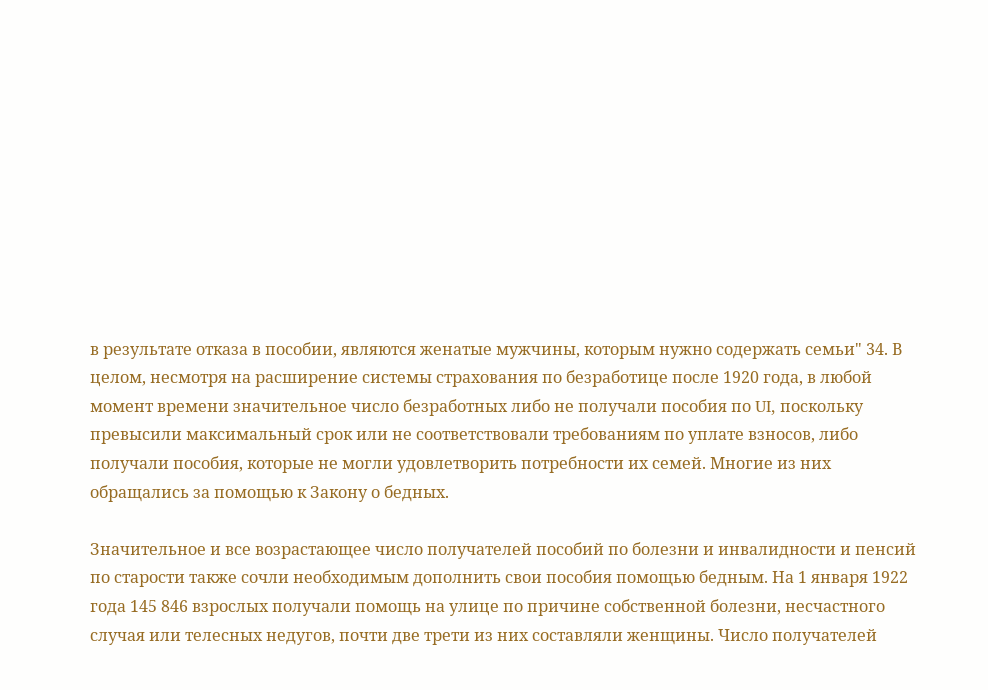в результате отказа в пособии, являются женатые мужчины, которым нужно содержать семьи" 34. В целом, несмотря на расширение системы страхования по безработице после 1920 года, в любой момент времени значительное число безработных либо не получали пособия по UI, поскольку превысили максимальный срок или не соответствовали требованиям по уплате взносов, либо получали пособия, которые не могли удовлетворить потребности их семей. Многие из них обращались за помощью к Закону о бедных.

Значительное и все возрастающее число получателей пособий по болезни и инвалидности и пенсий по старости также сочли необходимым дополнить свои пособия помощью бедным. На 1 января 1922 года 145 846 взрослых получали помощь на улице по причине собственной болезни, несчастного случая или телесных недугов, почти две трети из них составляли женщины. Число получателей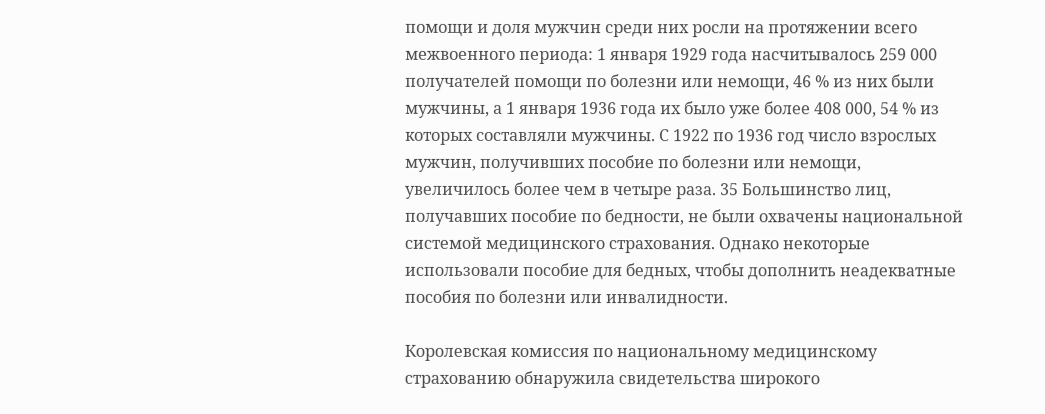помощи и доля мужчин среди них росли на протяжении всего межвоенного периода: 1 января 1929 года насчитывалось 259 000 получателей помощи по болезни или немощи, 46 % из них были мужчины, а 1 января 1936 года их было уже более 408 000, 54 % из которых составляли мужчины. С 1922 по 1936 год число взрослых мужчин, получивших пособие по болезни или немощи, увеличилось более чем в четыре раза. 35 Большинство лиц, получавших пособие по бедности, не были охвачены национальной системой медицинского страхования. Однако некоторые использовали пособие для бедных, чтобы дополнить неадекватные пособия по болезни или инвалидности.

Королевская комиссия по национальному медицинскому страхованию обнаружила свидетельства широкого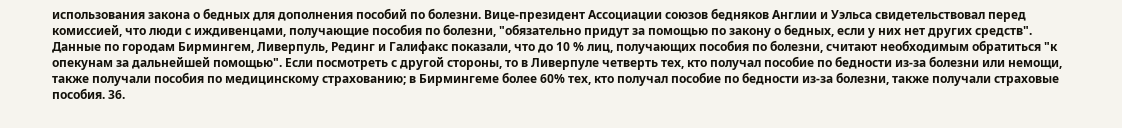использования закона о бедных для дополнения пособий по болезни. Вице-президент Ассоциации союзов бедняков Англии и Уэльса свидетельствовал перед комиссией, что люди с иждивенцами, получающие пособия по болезни, "обязательно придут за помощью по закону о бедных, если у них нет других средств". Данные по городам Бирмингем, Ливерпуль, Рединг и Галифакс показали, что до 10 % лиц, получающих пособия по болезни, считают необходимым обратиться "к опекунам за дальнейшей помощью". Если посмотреть с другой стороны, то в Ливерпуле четверть тех, кто получал пособие по бедности из-за болезни или немощи, также получали пособия по медицинскому страхованию; в Бирмингеме более 60% тех, кто получал пособие по бедности из-за болезни, также получали страховые пособия. 36.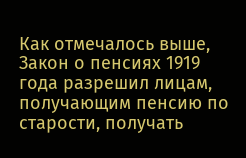Как отмечалось выше, Закон о пенсиях 1919 года разрешил лицам, получающим пенсию по старости, получать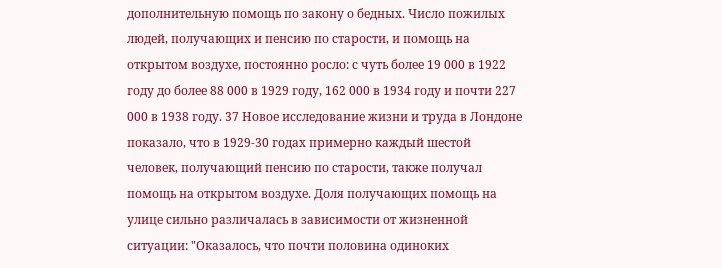дополнительную помощь по закону о бедных. Число пожилых людей, получающих и пенсию по старости, и помощь на открытом воздухе, постоянно росло: с чуть более 19 000 в 1922 году до более 88 000 в 1929 году, 162 000 в 1934 году и почти 227 000 в 1938 году. 37 Новое исследование жизни и труда в Лондоне показало, что в 1929-30 годах примерно каждый шестой человек, получающий пенсию по старости, также получал помощь на открытом воздухе. Доля получающих помощь на улице сильно различалась в зависимости от жизненной ситуации: "Оказалось, что почти половина одиноких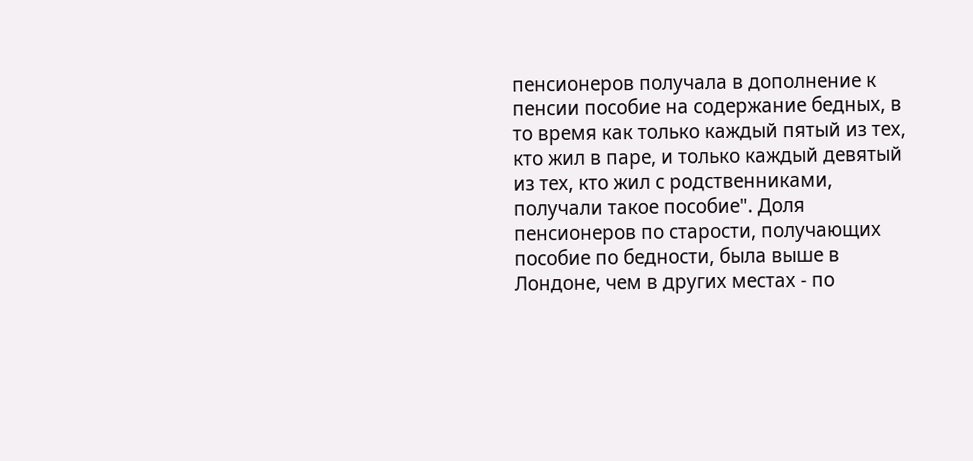пенсионеров получала в дополнение к пенсии пособие на содержание бедных, в то время как только каждый пятый из тех, кто жил в паре, и только каждый девятый из тех, кто жил с родственниками, получали такое пособие". Доля пенсионеров по старости, получающих пособие по бедности, была выше в Лондоне, чем в других местах - по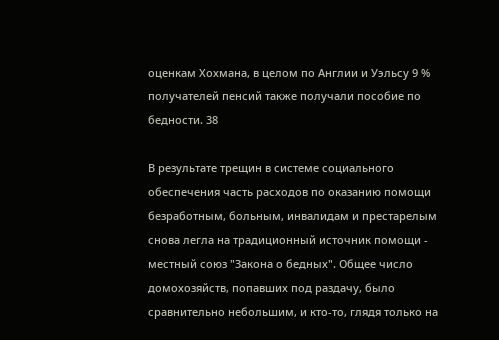оценкам Хохмана, в целом по Англии и Уэльсу 9 % получателей пенсий также получали пособие по бедности. 38

В результате трещин в системе социального обеспечения часть расходов по оказанию помощи безработным, больным, инвалидам и престарелым снова легла на традиционный источник помощи - местный союз "Закона о бедных". Общее число домохозяйств, попавших под раздачу, было сравнительно небольшим, и кто-то, глядя только на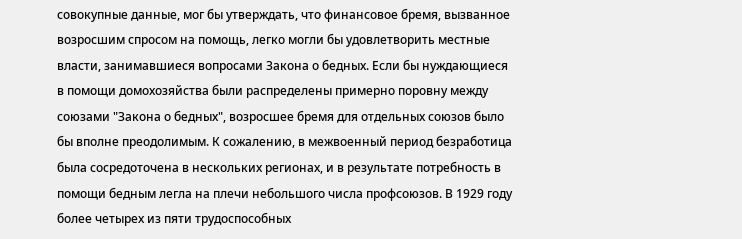совокупные данные, мог бы утверждать, что финансовое бремя, вызванное возросшим спросом на помощь, легко могли бы удовлетворить местные власти, занимавшиеся вопросами Закона о бедных. Если бы нуждающиеся в помощи домохозяйства были распределены примерно поровну между союзами "Закона о бедных", возросшее бремя для отдельных союзов было бы вполне преодолимым. К сожалению, в межвоенный период безработица была сосредоточена в нескольких регионах, и в результате потребность в помощи бедным легла на плечи небольшого числа профсоюзов. В 1929 году более четырех из пяти трудоспособных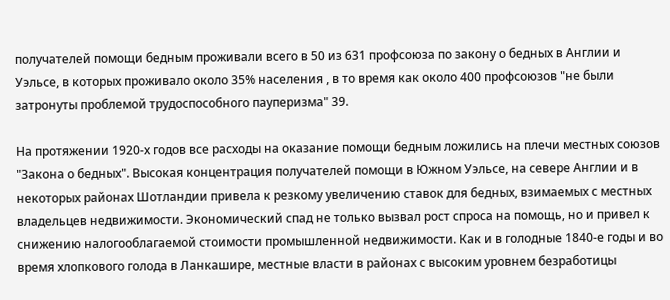получателей помощи бедным проживали всего в 50 из 631 профсоюза по закону о бедных в Англии и Уэльсе, в которых проживало около 35% населения , в то время как около 400 профсоюзов "не были затронуты проблемой трудоспособного пауперизма" 39.

На протяжении 1920-х годов все расходы на оказание помощи бедным ложились на плечи местных союзов "Закона о бедных". Высокая концентрация получателей помощи в Южном Уэльсе, на севере Англии и в некоторых районах Шотландии привела к резкому увеличению ставок для бедных, взимаемых с местных владельцев недвижимости. Экономический спад не только вызвал рост спроса на помощь, но и привел к снижению налогооблагаемой стоимости промышленной недвижимости. Как и в голодные 1840-е годы и во время хлопкового голода в Ланкашире, местные власти в районах с высоким уровнем безработицы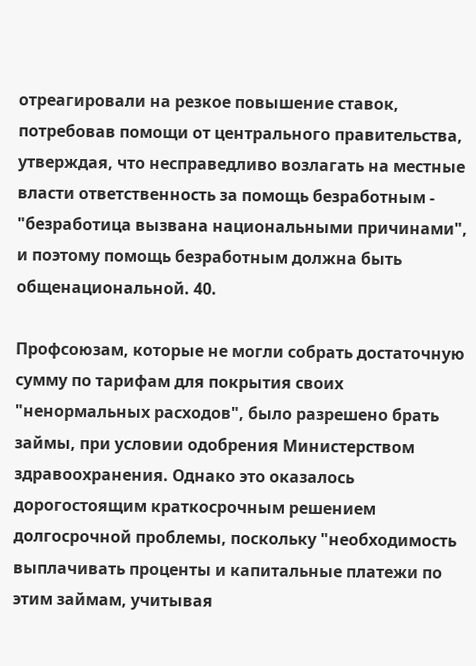отреагировали на резкое повышение ставок, потребовав помощи от центрального правительства, утверждая, что несправедливо возлагать на местные власти ответственность за помощь безработным - "безработица вызвана национальными причинами", и поэтому помощь безработным должна быть общенациональной. 40.

Профсоюзам, которые не могли собрать достаточную сумму по тарифам для покрытия своих "ненормальных расходов", было разрешено брать займы, при условии одобрения Министерством здравоохранения. Однако это оказалось дорогостоящим краткосрочным решением долгосрочной проблемы, поскольку "необходимость выплачивать проценты и капитальные платежи по этим займам, учитывая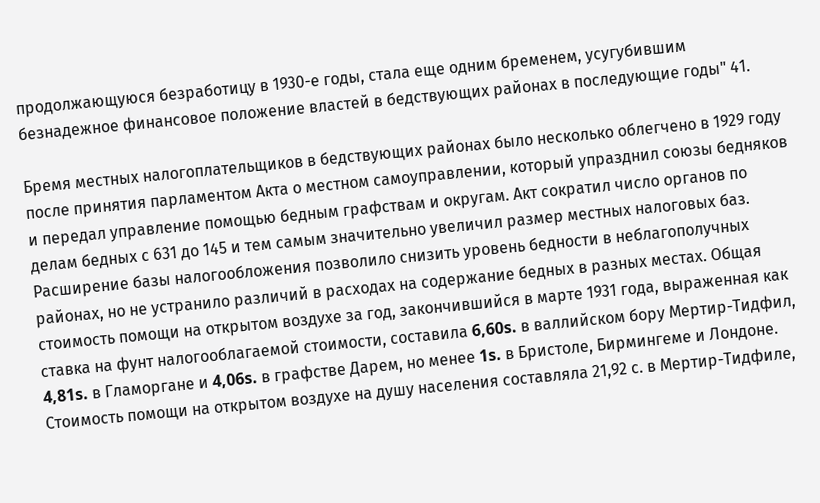продолжающуюся безработицу в 1930-е годы, стала еще одним бременем, усугубившим безнадежное финансовое положение властей в бедствующих районах в последующие годы" 41.

Бремя местных налогоплательщиков в бедствующих районах было несколько облегчено в 1929 году после принятия парламентом Акта о местном самоуправлении, который упразднил союзы бедняков и передал управление помощью бедным графствам и округам. Акт сократил число органов по делам бедных с 631 до 145 и тем самым значительно увеличил размер местных налоговых баз. Расширение базы налогообложения позволило снизить уровень бедности в неблагополучных районах, но не устранило различий в расходах на содержание бедных в разных местах. Общая стоимость помощи на открытом воздухе за год, закончившийся в марте 1931 года, выраженная как ставка на фунт налогооблагаемой стоимости, составила 6,60s. в валлийском бору Мертир-Тидфил, 4,81s. в Гламоргане и 4,06s. в графстве Дарем, но менее 1s. в Бристоле, Бирмингеме и Лондоне. Стоимость помощи на открытом воздухе на душу населения составляла 21,92 с. в Мертир-Тидфиле,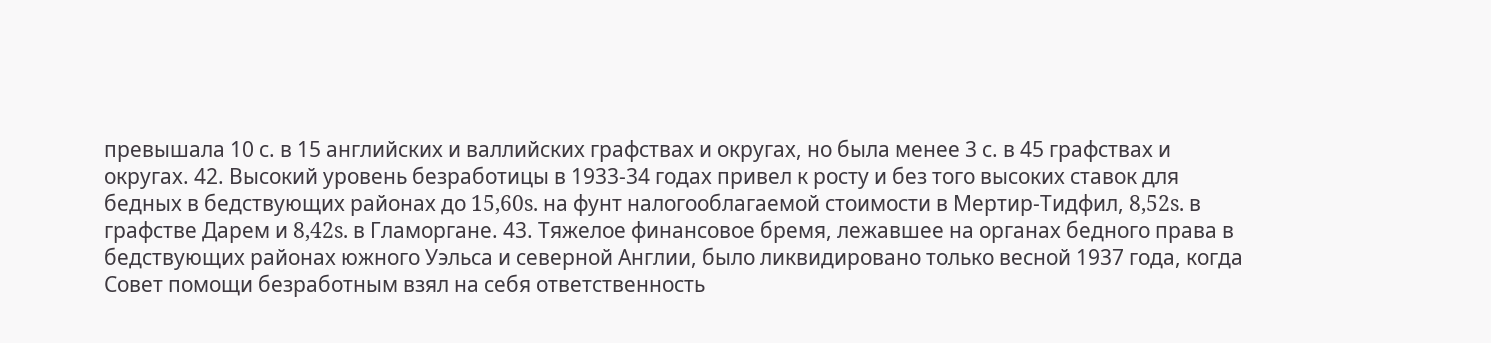превышала 10 с. в 15 английских и валлийских графствах и округах, но была менее 3 с. в 45 графствах и округах. 42. Высокий уровень безработицы в 1933-34 годах привел к росту и без того высоких ставок для бедных в бедствующих районах до 15,60s. на фунт налогооблагаемой стоимости в Мертир-Тидфил, 8,52s. в графстве Дарем и 8,42s. в Гламоргане. 43. Тяжелое финансовое бремя, лежавшее на органах бедного права в бедствующих районах южного Уэльса и северной Англии, было ликвидировано только весной 1937 года, когда Совет помощи безработным взял на себя ответственность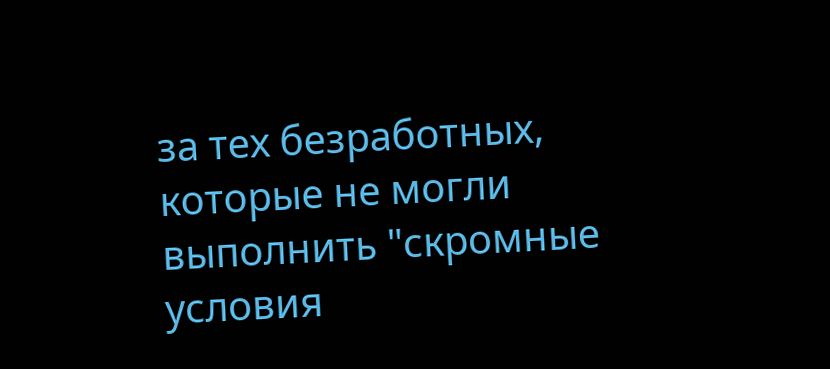за тех безработных, которые не могли выполнить "скромные условия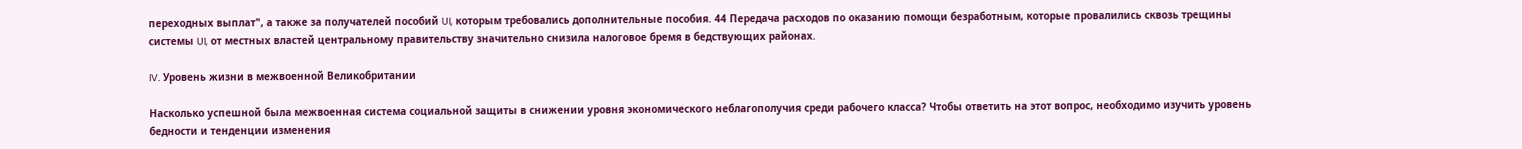переходных выплат", а также за получателей пособий UI, которым требовались дополнительные пособия. 44 Передача расходов по оказанию помощи безработным, которые провалились сквозь трещины системы UI, от местных властей центральному правительству значительно снизила налоговое бремя в бедствующих районах.

IV. Уровень жизни в межвоенной Великобритании

Насколько успешной была межвоенная система социальной защиты в снижении уровня экономического неблагополучия среди рабочего класса? Чтобы ответить на этот вопрос, необходимо изучить уровень бедности и тенденции изменения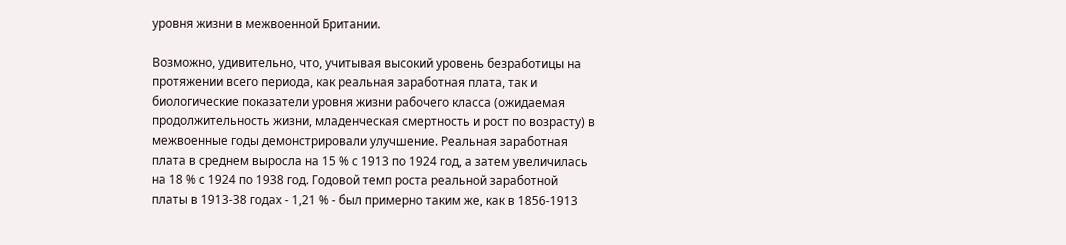уровня жизни в межвоенной Британии.

Возможно, удивительно, что, учитывая высокий уровень безработицы на протяжении всего периода, как реальная заработная плата, так и биологические показатели уровня жизни рабочего класса (ожидаемая продолжительность жизни, младенческая смертность и рост по возрасту) в межвоенные годы демонстрировали улучшение. Реальная заработная плата в среднем выросла на 15 % с 1913 по 1924 год, а затем увеличилась на 18 % с 1924 по 1938 год. Годовой темп роста реальной заработной платы в 1913-38 годах - 1,21 % - был примерно таким же, как в 1856-1913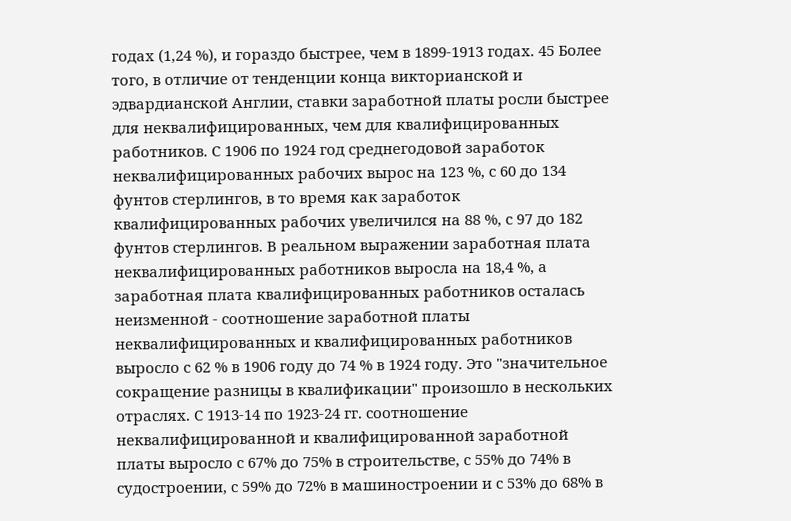годах (1,24 %), и гораздо быстрее, чем в 1899-1913 годах. 45 Более того, в отличие от тенденции конца викторианской и эдвардианской Англии, ставки заработной платы росли быстрее для неквалифицированных, чем для квалифицированных работников. С 1906 по 1924 год среднегодовой заработок неквалифицированных рабочих вырос на 123 %, с 60 до 134 фунтов стерлингов, в то время как заработок квалифицированных рабочих увеличился на 88 %, с 97 до 182 фунтов стерлингов. В реальном выражении заработная плата неквалифицированных работников выросла на 18,4 %, а заработная плата квалифицированных работников осталась неизменной - соотношение заработной платы неквалифицированных и квалифицированных работников выросло с 62 % в 1906 году до 74 % в 1924 году. Это "значительное сокращение разницы в квалификации" произошло в нескольких отраслях. С 1913-14 по 1923-24 гг. соотношение неквалифицированной и квалифицированной заработной платы выросло с 67% до 75% в строительстве, с 55% до 74% в судостроении, с 59% до 72% в машиностроении и с 53% до 68% в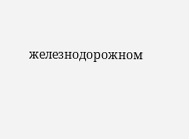железнодорожном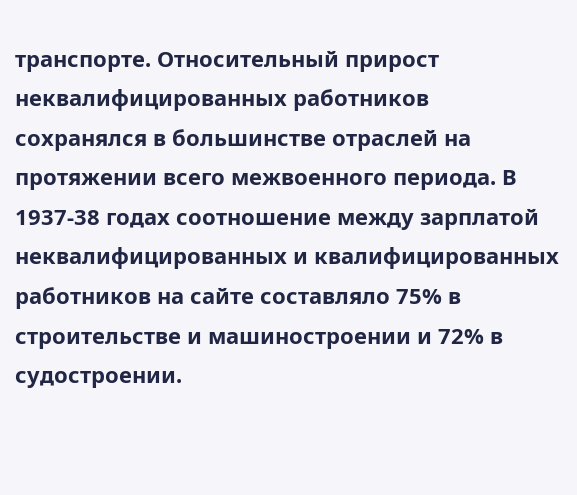транспорте. Относительный прирост неквалифицированных работников сохранялся в большинстве отраслей на протяжении всего межвоенного периода. В 1937-38 годах соотношение между зарплатой неквалифицированных и квалифицированных работников на сайте составляло 75% в строительстве и машиностроении и 72% в судостроении.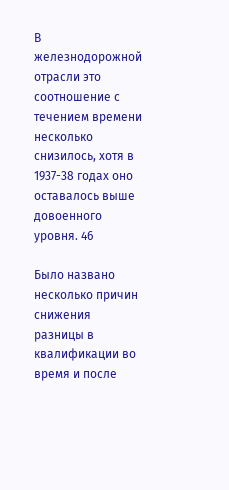В железнодорожной отрасли это соотношение с течением времени несколько снизилось, хотя в 1937-38 годах оно оставалось выше довоенного уровня. 46

Было названо несколько причин снижения разницы в квалификации во время и после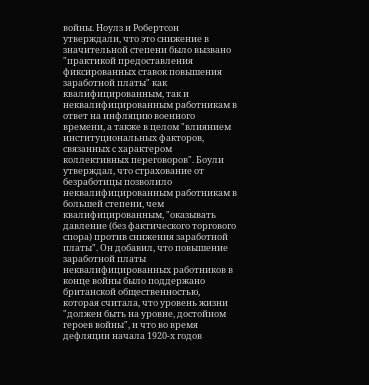войны. Ноулз и Робертсон утверждали, что это снижение в значительной степени было вызвано "практикой предоставления фиксированных ставок повышения заработной платы" как квалифицированным, так и неквалифицированным работникам в ответ на инфляцию военного времени, а также в целом "влиянием институциональных факторов, связанных с характером коллективных переговоров". Боули утверждал, что страхование от безработицы позволило неквалифицированным работникам в большей степени, чем квалифицированным, "оказывать давление (без фактического торгового спора) против снижения заработной платы". Он добавил, что повышение заработной платы неквалифицированных работников в конце войны было поддержано британской общественностью, которая считала, что уровень жизни "должен быть на уровне, достойном героев войны", и что во время дефляции начала 1920-х годов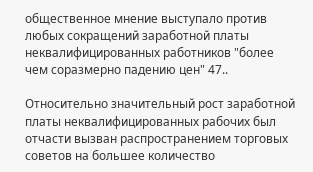общественное мнение выступало против любых сокращений заработной платы неквалифицированных работников "более чем соразмерно падению цен" 47..

Относительно значительный рост заработной платы неквалифицированных рабочих был отчасти вызван распространением торговых советов на большее количество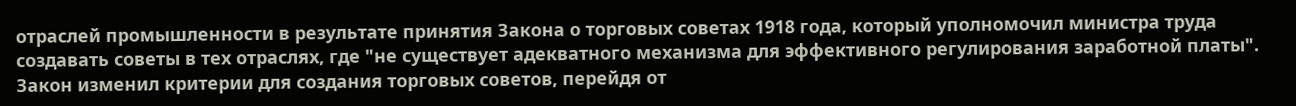отраслей промышленности в результате принятия Закона о торговых советах 1918 года, который уполномочил министра труда создавать советы в тех отраслях, где "не существует адекватного механизма для эффективного регулирования заработной платы". Закон изменил критерии для создания торговых советов, перейдя от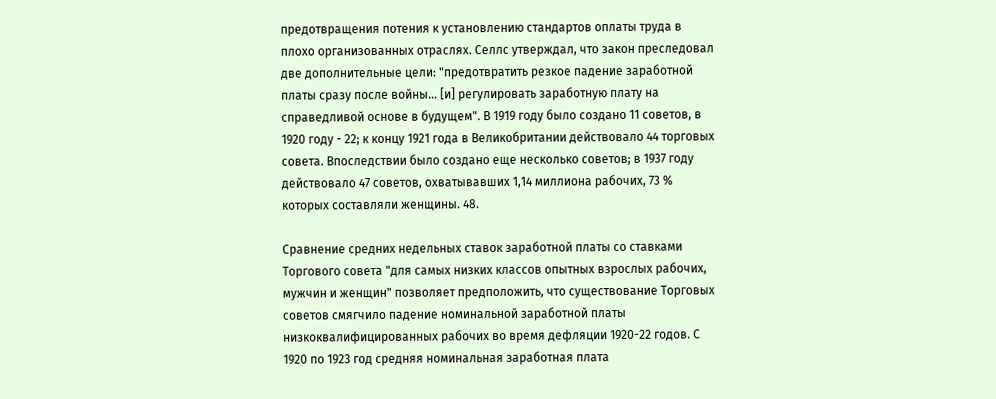предотвращения потения к установлению стандартов оплаты труда в плохо организованных отраслях. Селлс утверждал, что закон преследовал две дополнительные цели: "предотвратить резкое падение заработной платы сразу после войны... [и] регулировать заработную плату на справедливой основе в будущем". В 1919 году было создано 11 советов, в 1920 году - 22; к концу 1921 года в Великобритании действовало 44 торговых совета. Впоследствии было создано еще несколько советов; в 1937 году действовало 47 советов, охватывавших 1,14 миллиона рабочих, 73 % которых составляли женщины. 48.

Сравнение средних недельных ставок заработной платы со ставками Торгового совета "для самых низких классов опытных взрослых рабочих, мужчин и женщин" позволяет предположить, что существование Торговых советов смягчило падение номинальной заработной платы низкоквалифицированных рабочих во время дефляции 1920-22 годов. С 1920 по 1923 год средняя номинальная заработная плата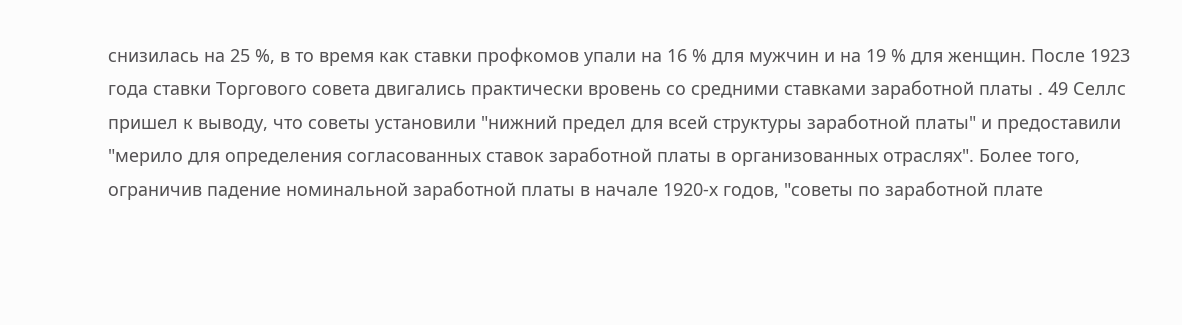снизилась на 25 %, в то время как ставки профкомов упали на 16 % для мужчин и на 19 % для женщин. После 1923 года ставки Торгового совета двигались практически вровень со средними ставками заработной платы . 49 Селлс пришел к выводу, что советы установили "нижний предел для всей структуры заработной платы" и предоставили "мерило для определения согласованных ставок заработной платы в организованных отраслях". Более того, ограничив падение номинальной заработной платы в начале 1920-х годов, "советы по заработной плате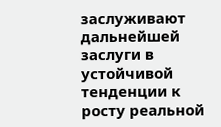заслуживают дальнейшей заслуги в устойчивой тенденции к росту реальной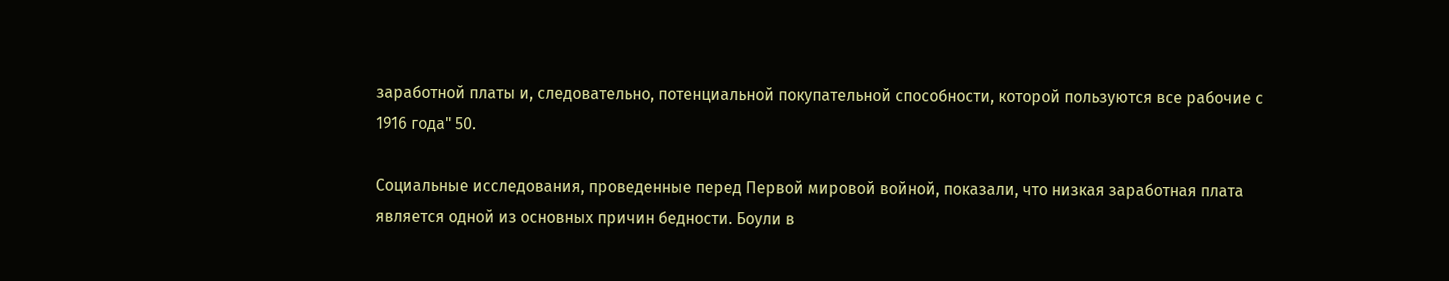заработной платы и, следовательно, потенциальной покупательной способности, которой пользуются все рабочие с 1916 года" 50.

Социальные исследования, проведенные перед Первой мировой войной, показали, что низкая заработная плата является одной из основных причин бедности. Боули в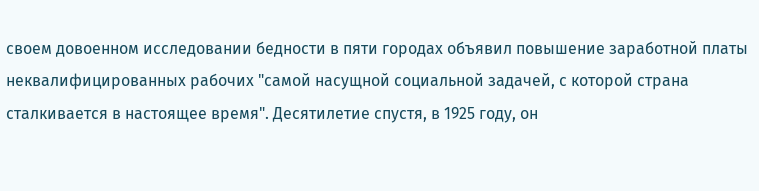своем довоенном исследовании бедности в пяти городах объявил повышение заработной платы неквалифицированных рабочих "самой насущной социальной задачей, с которой страна сталкивается в настоящее время". Десятилетие спустя, в 1925 году, он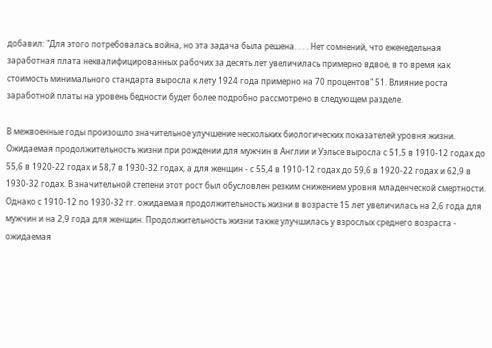добавил: "Для этого потребовалась война, но эта задача была решена. . . . Нет сомнений, что еженедельная заработная плата неквалифицированных рабочих за десять лет увеличилась примерно вдвое, в то время как стоимость минимального стандарта выросла к лету 1924 года примерно на 70 процентов" 51. Влияние роста заработной платы на уровень бедности будет более подробно рассмотрено в следующем разделе.

В межвоенные годы произошло значительное улучшение нескольких биологических показателей уровня жизни. Ожидаемая продолжительность жизни при рождении для мужчин в Англии и Уэльсе выросла с 51,5 в 1910-12 годах до 55,6 в 1920-22 годах и 58,7 в 1930-32 годах, а для женщин - с 55,4 в 1910-12 годах до 59,6 в 1920-22 годах и 62,9 в 1930-32 годах. В значительной степени этот рост был обусловлен резким снижением уровня младенческой смертности. Однако с 1910-12 по 1930-32 гг. ожидаемая продолжительность жизни в возрасте 15 лет увеличилась на 2,6 года для мужчин и на 2,9 года для женщин. Продолжительность жизни также улучшилась у взрослых среднего возраста - ожидаемая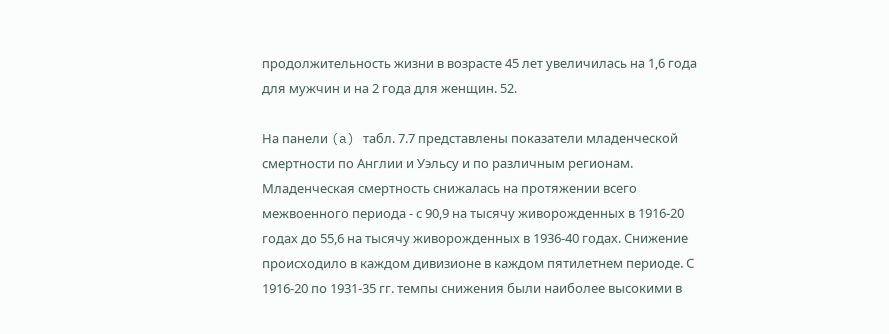продолжительность жизни в возрасте 45 лет увеличилась на 1,6 года для мужчин и на 2 года для женщин. 52.

На панели (a) табл. 7.7 представлены показатели младенческой смертности по Англии и Уэльсу и по различным регионам. Младенческая смертность снижалась на протяжении всего межвоенного периода - с 90,9 на тысячу живорожденных в 1916-20 годах до 55,6 на тысячу живорожденных в 1936-40 годах. Снижение происходило в каждом дивизионе в каждом пятилетнем периоде. С 1916-20 по 1931-35 гг. темпы снижения были наиболее высокими в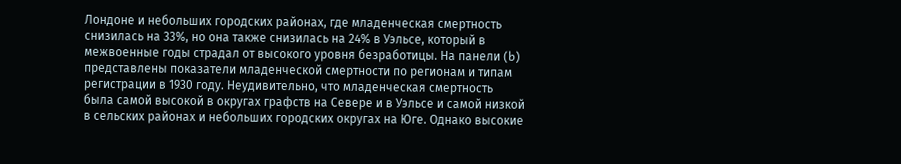Лондоне и небольших городских районах, где младенческая смертность снизилась на 33%, но она также снизилась на 24% в Уэльсе, который в межвоенные годы страдал от высокого уровня безработицы. На панели (b) представлены показатели младенческой смертности по регионам и типам регистрации в 1930 году. Неудивительно, что младенческая смертность была самой высокой в округах графств на Севере и в Уэльсе и самой низкой в сельских районах и небольших городских округах на Юге. Однако высокие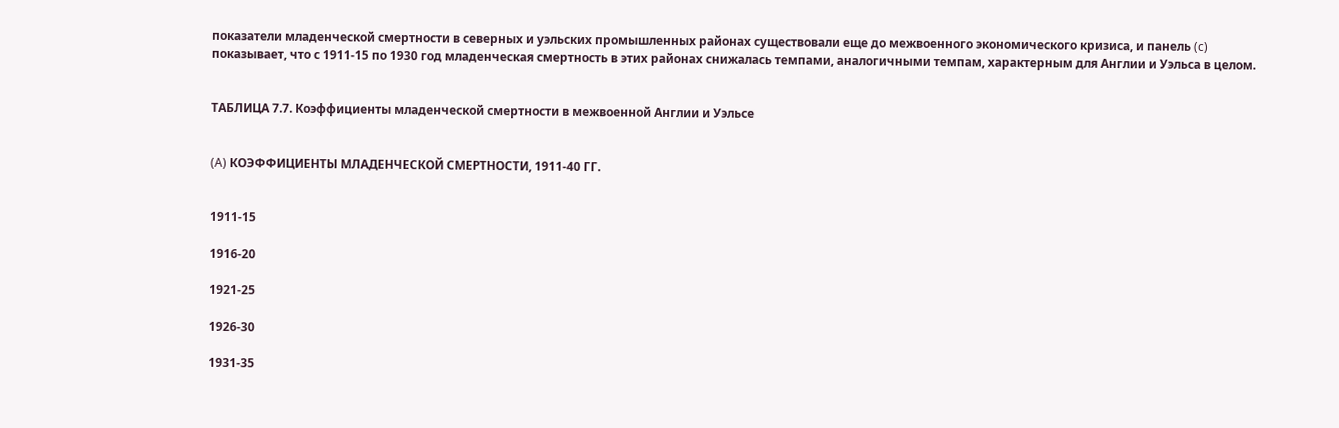показатели младенческой смертности в северных и уэльских промышленных районах существовали еще до межвоенного экономического кризиса, и панель (c) показывает, что с 1911-15 по 1930 год младенческая смертность в этих районах снижалась темпами, аналогичными темпам, характерным для Англии и Уэльса в целом.


ТАБЛИЦА 7.7. Коэффициенты младенческой смертности в межвоенной Англии и Уэльсе


(A) КОЭФФИЦИЕНТЫ МЛАДЕНЧЕСКОЙ СМЕРТНОСТИ, 1911-40 ГГ.


1911-15

1916-20

1921-25

1926-30

1931-35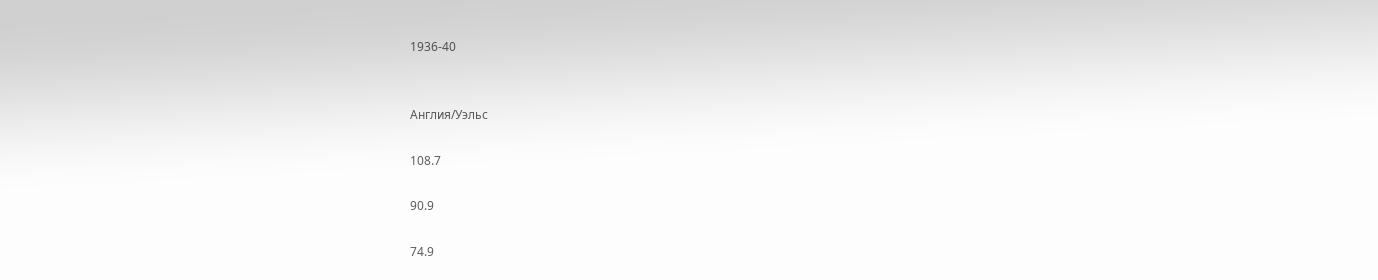1936-40


Англия/Уэльс

108.7

90.9

74.9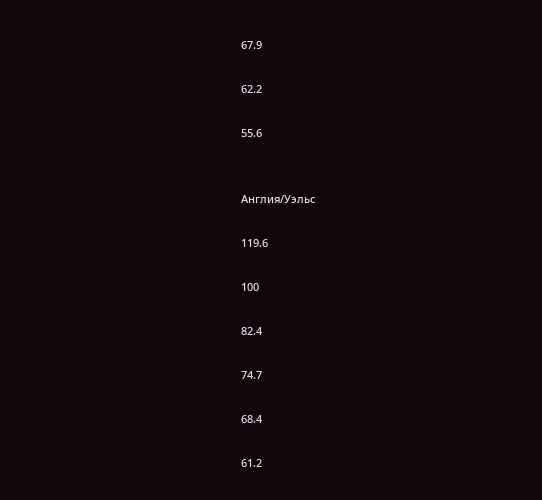67.9

62.2

55.6


Англия/Уэльс

119.6

100

82.4

74.7

68.4

61.2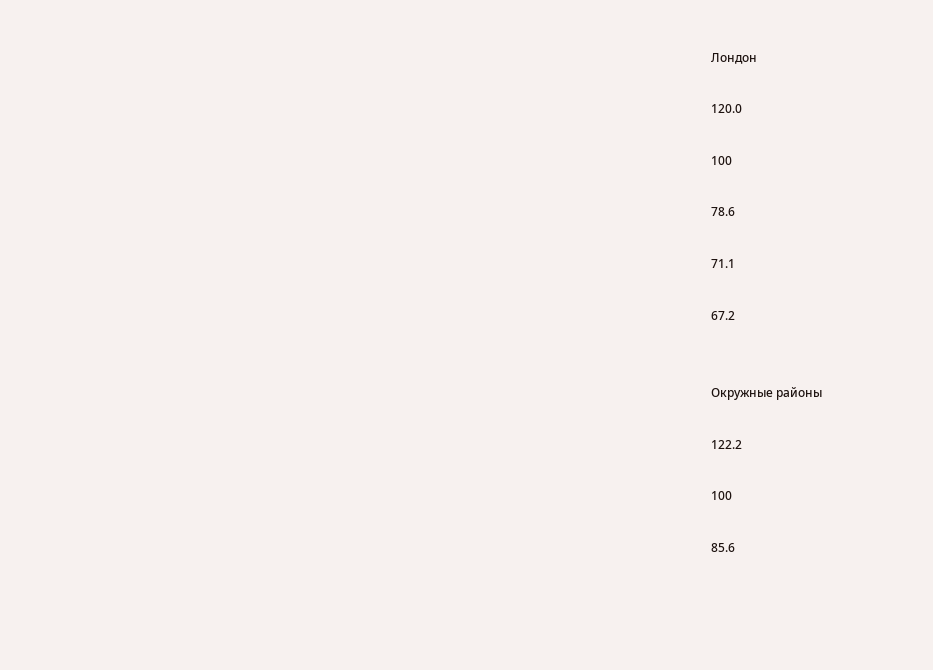Лондон

120.0

100

78.6

71.1

67.2


Окружные районы

122.2

100

85.6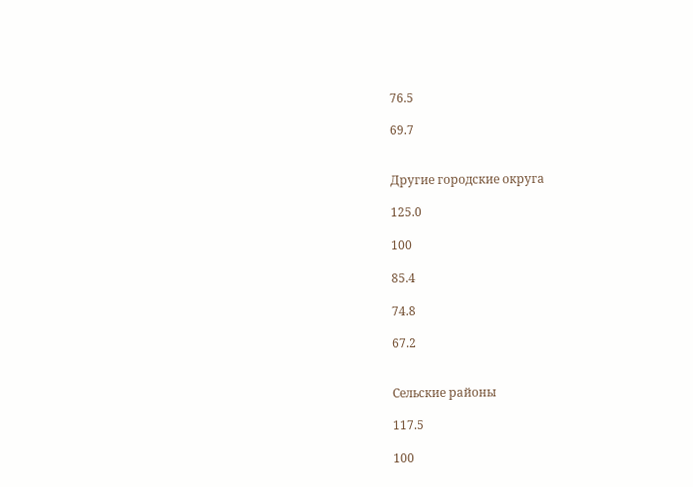76.5

69.7


Другие городские округа

125.0

100

85.4

74.8

67.2


Сельские районы

117.5

100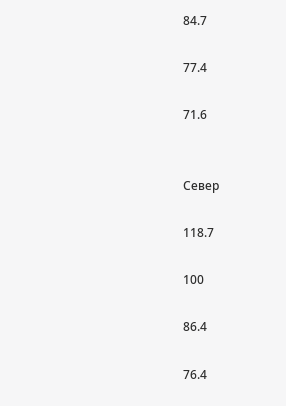84.7

77.4

71.6


Север

118.7

100

86.4

76.4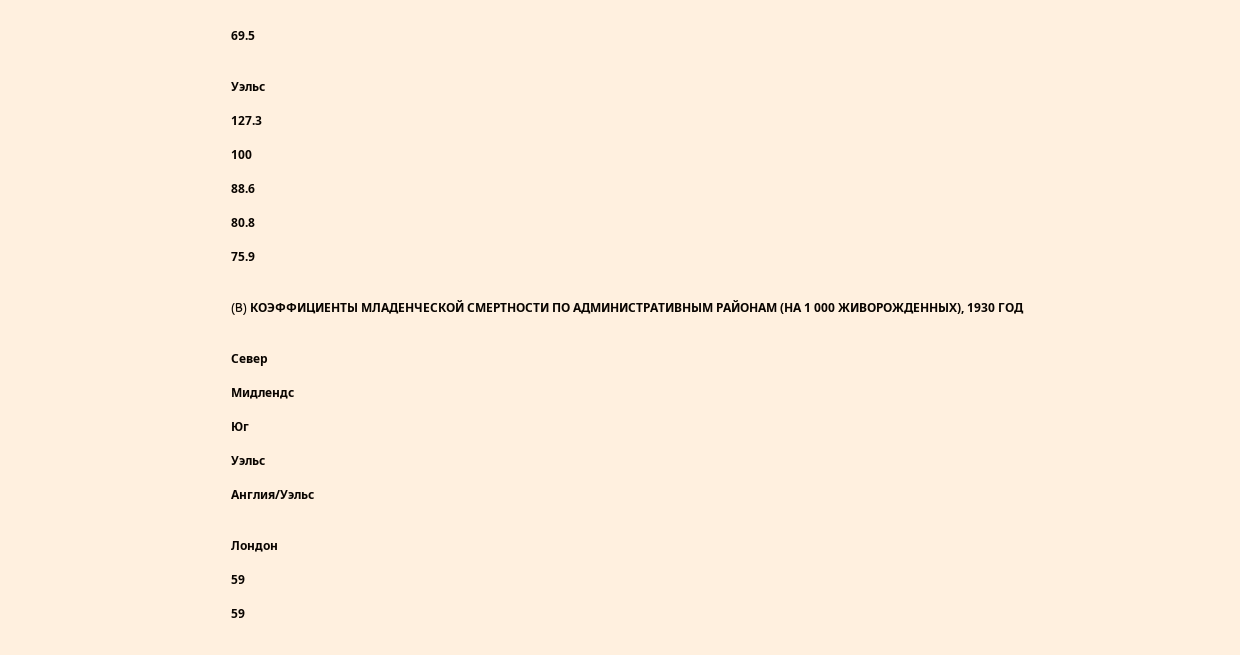69.5


Уэльс

127.3

100

88.6

80.8

75.9


(B) КОЭФФИЦИЕНТЫ МЛАДЕНЧЕСКОЙ СМЕРТНОСТИ ПО АДМИНИСТРАТИВНЫМ РАЙОНАМ (НА 1 000 ЖИВОРОЖДЕННЫХ), 1930 ГОД


Север

Мидлендс

Юг

Уэльс

Англия/Уэльс


Лондон

59

59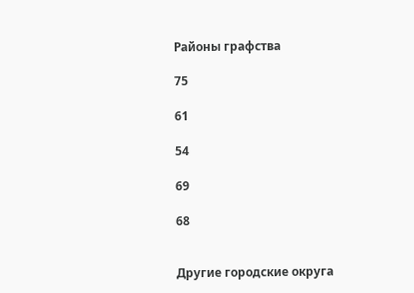Районы графства

75

61

54

69

68


Другие городские округа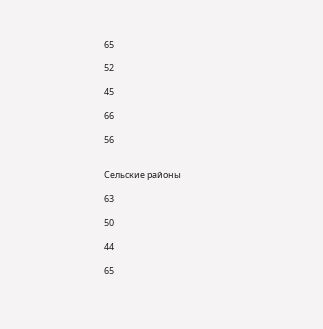65

52

45

66

56


Сельские районы

63

50

44

65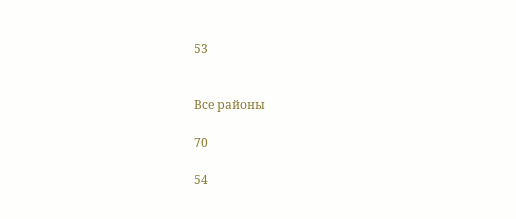53


Все районы

70

54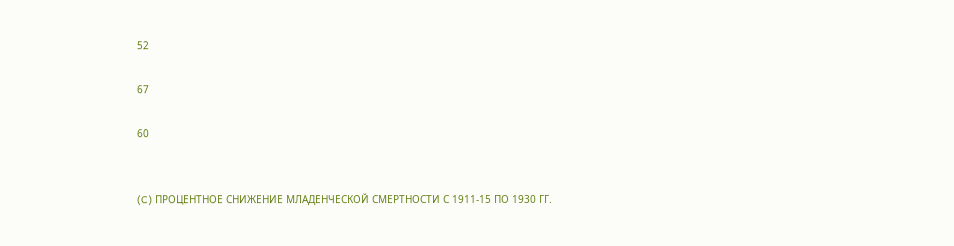52

67

60


(C) ПРОЦЕНТНОЕ СНИЖЕНИЕ МЛАДЕНЧЕСКОЙ СМЕРТНОСТИ С 1911-15 ПО 1930 ГГ.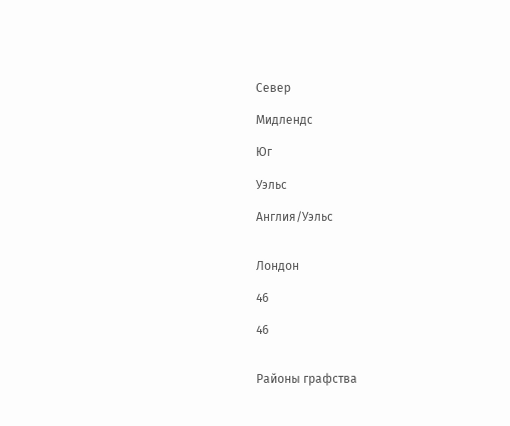Север

Мидлендс

Юг

Уэльс

Англия/Уэльс


Лондон

46

46


Районы графства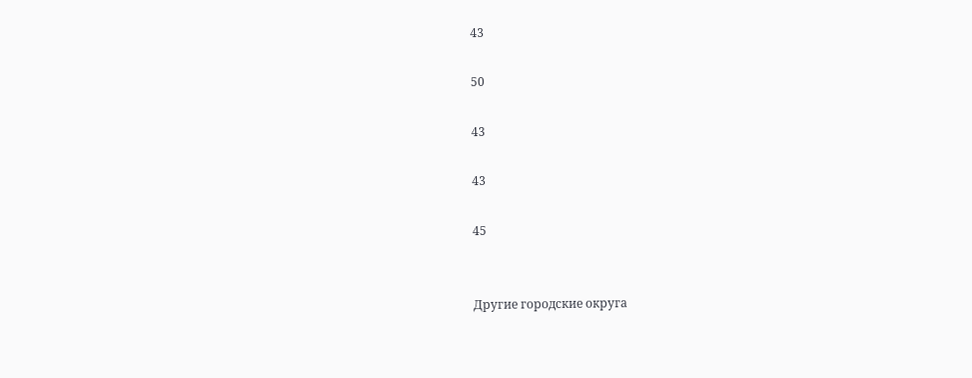43

50

43

43

45


Другие городские округа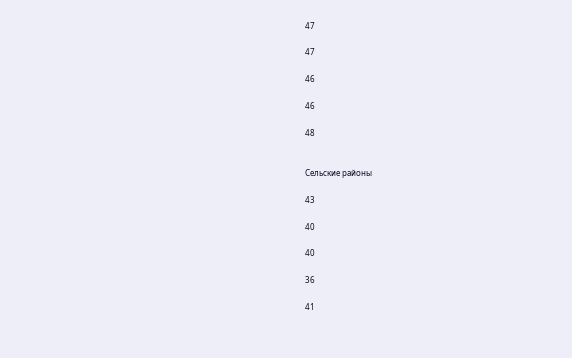47

47

46

46

48


Сельские районы

43

40

40

36

41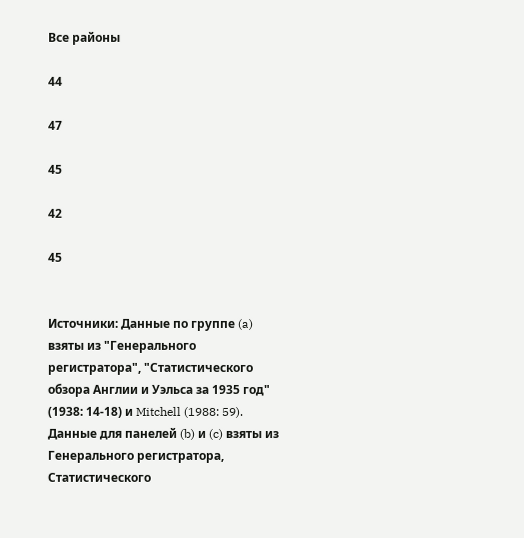Все районы

44

47

45

42

45


Источники: Данные по группе (a) взяты из "Генерального регистратора", "Статистического обзора Англии и Уэльса за 1935 год" (1938: 14-18) и Mitchell (1988: 59). Данные для панелей (b) и (c) взяты из Генерального регистратора, Статистического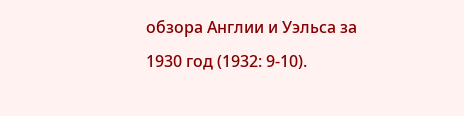обзора Англии и Уэльса за 1930 год (1932: 9-10).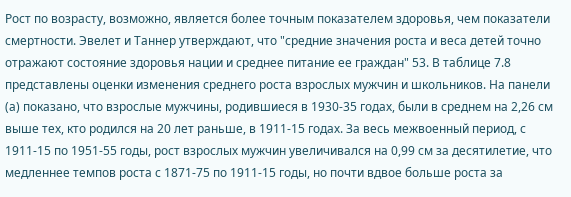Рост по возрасту, возможно, является более точным показателем здоровья, чем показатели смертности. Эвелет и Таннер утверждают, что "средние значения роста и веса детей точно отражают состояние здоровья нации и среднее питание ее граждан" 53. В таблице 7.8 представлены оценки изменения среднего роста взрослых мужчин и школьников. На панели (а) показано, что взрослые мужчины, родившиеся в 1930-35 годах, были в среднем на 2,26 см выше тех, кто родился на 20 лет раньше, в 1911-15 годах. За весь межвоенный период, с 1911-15 по 1951-55 годы, рост взрослых мужчин увеличивался на 0,99 см за десятилетие, что медленнее темпов роста с 1871-75 по 1911-15 годы, но почти вдвое больше роста за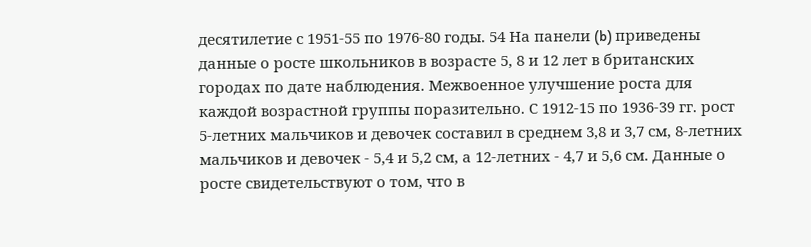десятилетие с 1951-55 по 1976-80 годы. 54 На панели (b) приведены данные о росте школьников в возрасте 5, 8 и 12 лет в британских городах по дате наблюдения. Межвоенное улучшение роста для каждой возрастной группы поразительно. С 1912-15 по 1936-39 гг. рост 5-летних мальчиков и девочек составил в среднем 3,8 и 3,7 см, 8-летних мальчиков и девочек - 5,4 и 5,2 см, а 12-летних - 4,7 и 5,6 см. Данные о росте свидетельствуют о том, что в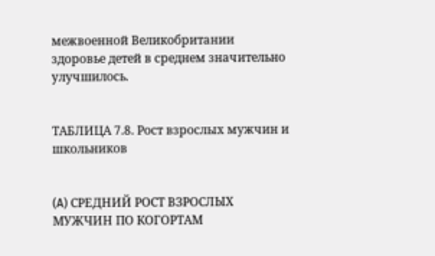межвоенной Великобритании здоровье детей в среднем значительно улучшилось.


ТАБЛИЦА 7.8. Рост взрослых мужчин и школьников


(A) СРЕДНИЙ РОСТ ВЗРОСЛЫХ МУЖЧИН ПО КОГОРТАМ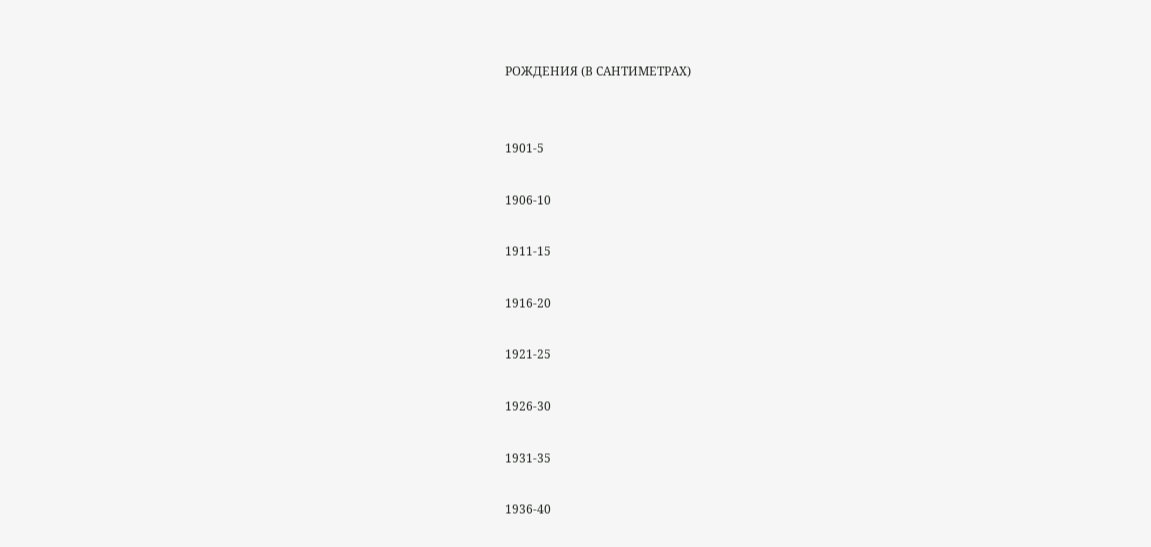РОЖДЕНИЯ (В САНТИМЕТРАХ)


1901-5

1906-10

1911-15

1916-20

1921-25

1926-30

1931-35

1936-40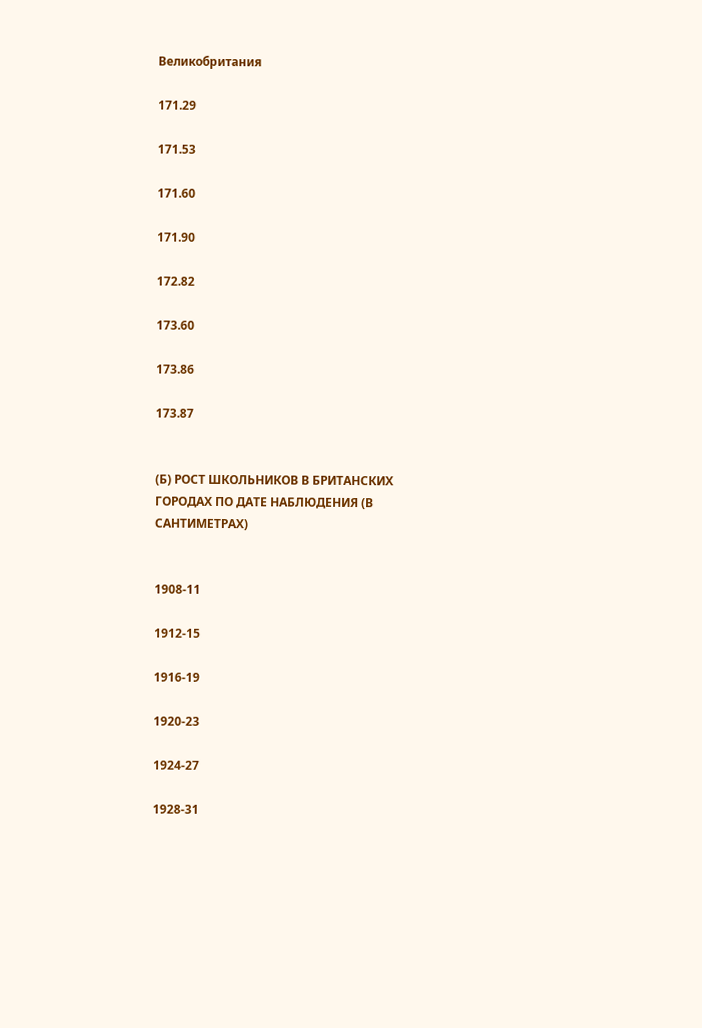Великобритания

171.29

171.53

171.60

171.90

172.82

173.60

173.86

173.87


(Б) РОСТ ШКОЛЬНИКОВ В БРИТАНСКИХ ГОРОДАХ ПО ДАТЕ НАБЛЮДЕНИЯ (В САНТИМЕТРАХ)


1908-11

1912-15

1916-19

1920-23

1924-27

1928-31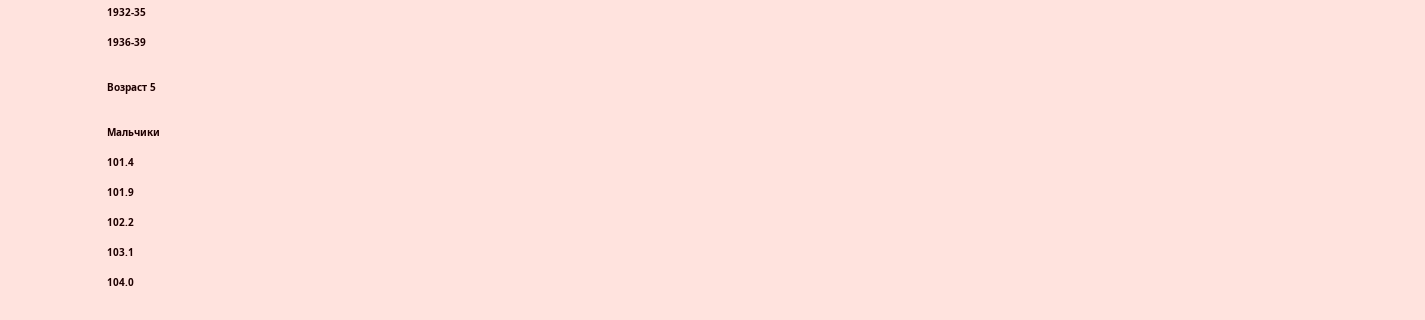1932-35

1936-39


Возраст 5


Мальчики

101.4

101.9

102.2

103.1

104.0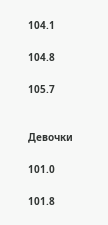104.1

104.8

105.7


Девочки

101.0

101.8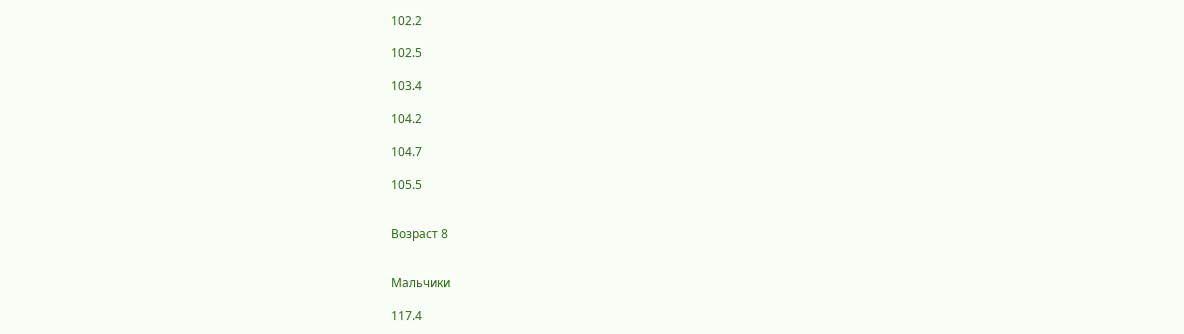102.2

102.5

103.4

104.2

104.7

105.5


Возраст 8


Мальчики

117.4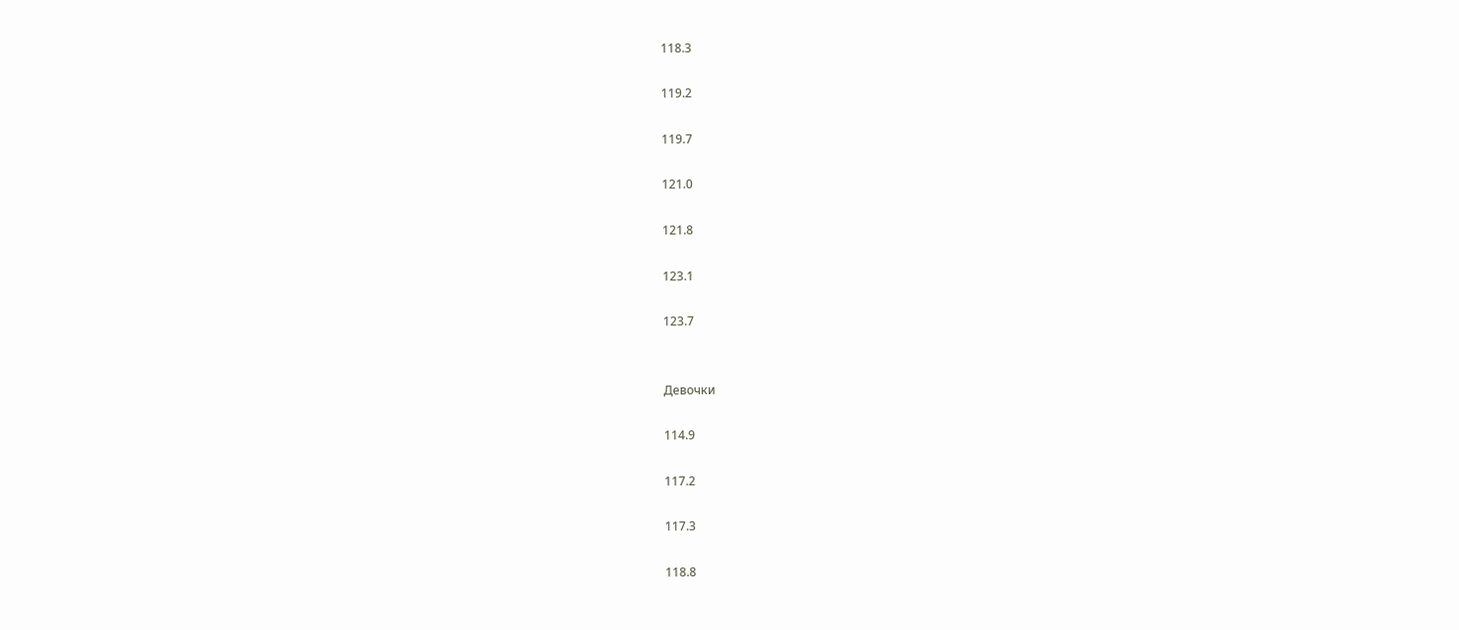118.3

119.2

119.7

121.0

121.8

123.1

123.7


Девочки

114.9

117.2

117.3

118.8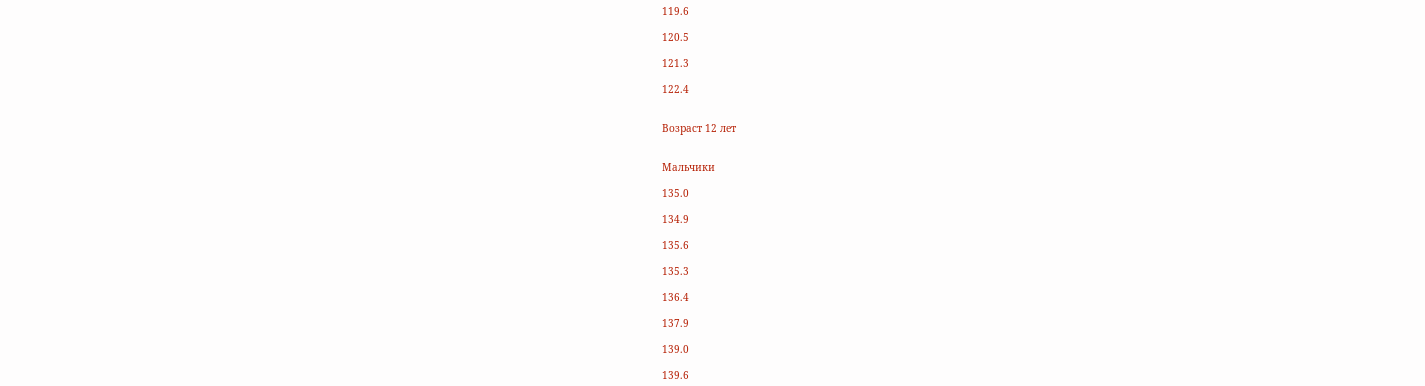119.6

120.5

121.3

122.4


Возраст 12 лет


Мальчики

135.0

134.9

135.6

135.3

136.4

137.9

139.0

139.6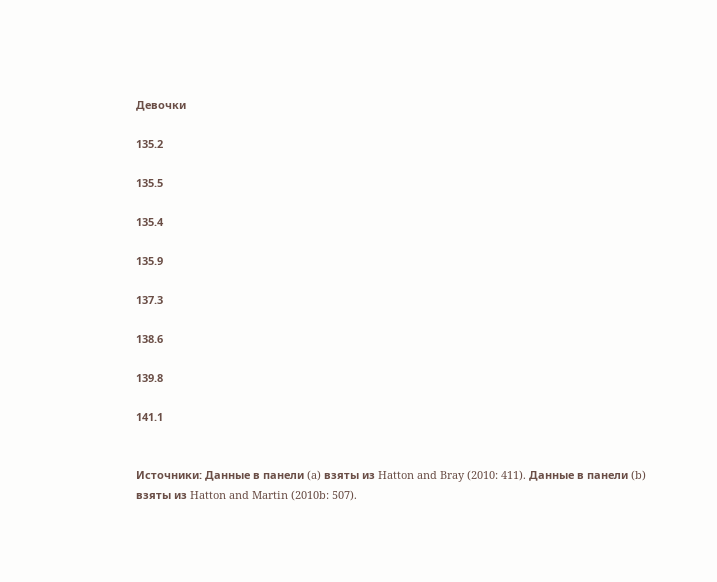Девочки

135.2

135.5

135.4

135.9

137.3

138.6

139.8

141.1


Источники: Данные в панели (a) взяты из Hatton and Bray (2010: 411). Данные в панели (b) взяты из Hatton and Martin (2010b: 507).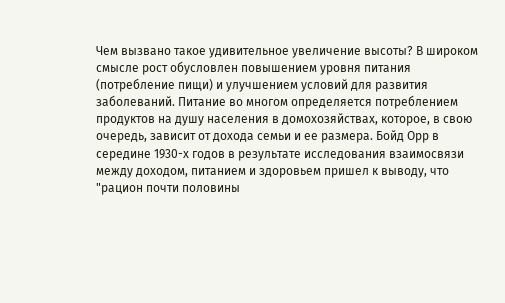Чем вызвано такое удивительное увеличение высоты? В широком смысле рост обусловлен повышением уровня питания (потребление пищи) и улучшением условий для развития заболеваний. Питание во многом определяется потреблением продуктов на душу населения в домохозяйствах, которое, в свою очередь, зависит от дохода семьи и ее размера. Бойд Орр в середине 1930-х годов в результате исследования взаимосвязи между доходом, питанием и здоровьем пришел к выводу, что "рацион почти половины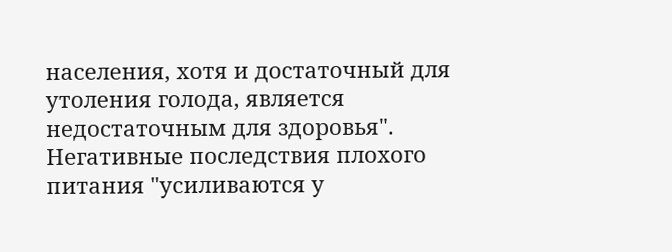населения, хотя и достаточный для утоления голода, является недостаточным для здоровья". Негативные последствия плохого питания "усиливаются у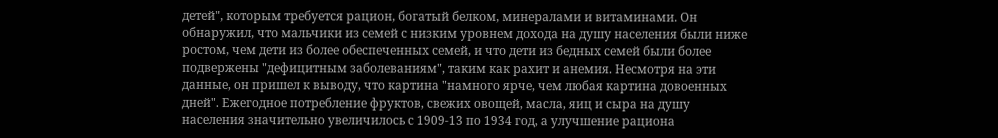детей", которым требуется рацион, богатый белком, минералами и витаминами. Он обнаружил, что мальчики из семей с низким уровнем дохода на душу населения были ниже ростом, чем дети из более обеспеченных семей, и что дети из бедных семей были более подвержены "дефицитным заболеваниям", таким как рахит и анемия. Несмотря на эти данные, он пришел к выводу, что картина "намного ярче, чем любая картина довоенных дней". Ежегодное потребление фруктов, свежих овощей, масла, яиц и сыра на душу населения значительно увеличилось с 1909-13 по 1934 год, а улучшение рациона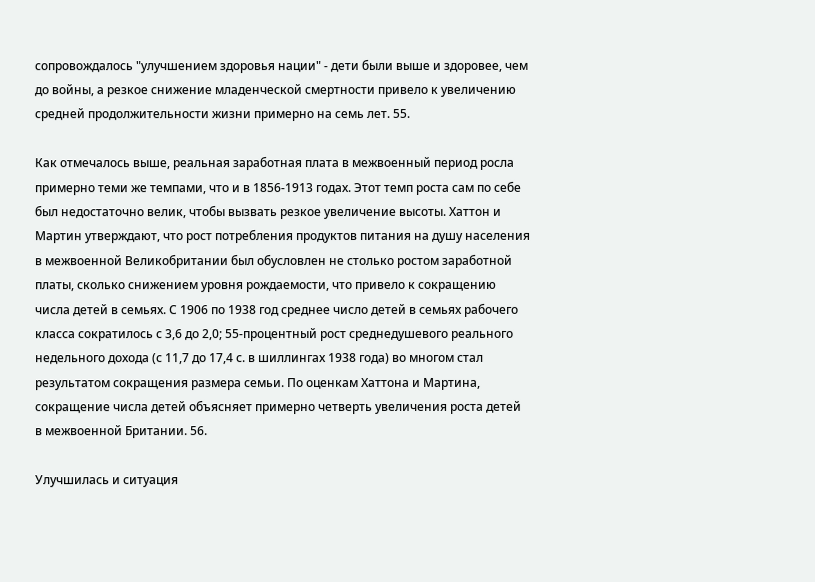сопровождалось "улучшением здоровья нации" - дети были выше и здоровее, чем до войны, а резкое снижение младенческой смертности привело к увеличению средней продолжительности жизни примерно на семь лет. 55.

Как отмечалось выше, реальная заработная плата в межвоенный период росла примерно теми же темпами, что и в 1856-1913 годах. Этот темп роста сам по себе был недостаточно велик, чтобы вызвать резкое увеличение высоты. Хаттон и Мартин утверждают, что рост потребления продуктов питания на душу населения в межвоенной Великобритании был обусловлен не столько ростом заработной платы, сколько снижением уровня рождаемости, что привело к сокращению числа детей в семьях. С 1906 по 1938 год среднее число детей в семьях рабочего класса сократилось с 3,6 до 2,0; 55-процентный рост среднедушевого реального недельного дохода (с 11,7 до 17,4 с. в шиллингах 1938 года) во многом стал результатом сокращения размера семьи. По оценкам Хаттона и Мартина, сокращение числа детей объясняет примерно четверть увеличения роста детей в межвоенной Британии. 56.

Улучшилась и ситуация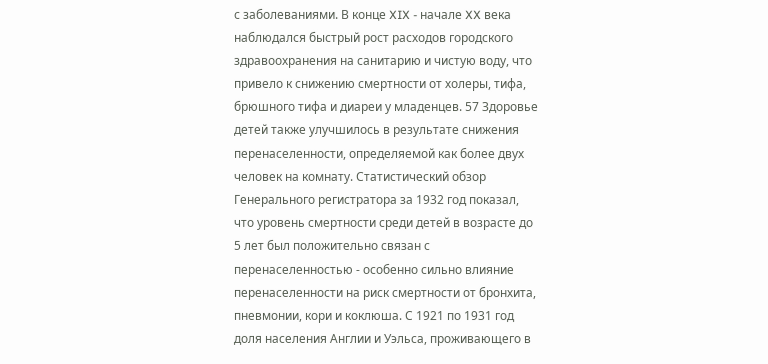с заболеваниями. В конце XIX - начале XX века наблюдался быстрый рост расходов городского здравоохранения на санитарию и чистую воду, что привело к снижению смертности от холеры, тифа, брюшного тифа и диареи у младенцев. 57 Здоровье детей также улучшилось в результате снижения перенаселенности, определяемой как более двух человек на комнату. Статистический обзор Генерального регистратора за 1932 год показал, что уровень смертности среди детей в возрасте до 5 лет был положительно связан с перенаселенностью - особенно сильно влияние перенаселенности на риск смертности от бронхита, пневмонии, кори и коклюша. С 1921 по 1931 год доля населения Англии и Уэльса, проживающего в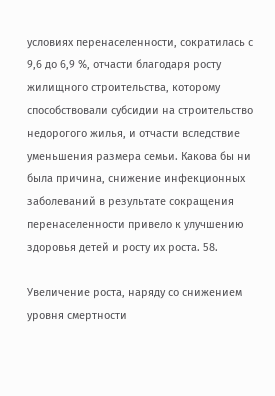условиях перенаселенности, сократилась с 9,6 до 6,9 %, отчасти благодаря росту жилищного строительства, которому способствовали субсидии на строительство недорогого жилья, и отчасти вследствие уменьшения размера семьи. Какова бы ни была причина, снижение инфекционных заболеваний в результате сокращения перенаселенности привело к улучшению здоровья детей и росту их роста. 58.

Увеличение роста, наряду со снижением уровня смертности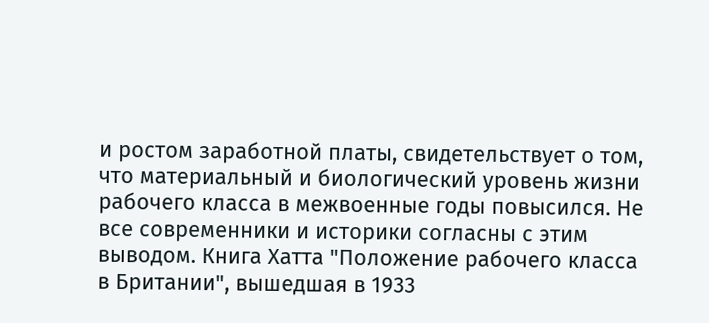и ростом заработной платы, свидетельствует о том, что материальный и биологический уровень жизни рабочего класса в межвоенные годы повысился. Не все современники и историки согласны с этим выводом. Книга Хатта "Положение рабочего класса в Британии", вышедшая в 1933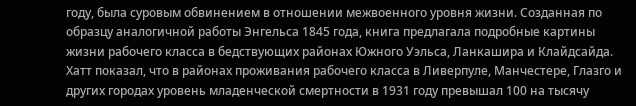году, была суровым обвинением в отношении межвоенного уровня жизни. Созданная по образцу аналогичной работы Энгельса 1845 года, книга предлагала подробные картины жизни рабочего класса в бедствующих районах Южного Уэльса, Ланкашира и Клайдсайда. Хатт показал, что в районах проживания рабочего класса в Ливерпуле, Манчестере, Глазго и других городах уровень младенческой смертности в 1931 году превышал 100 на тысячу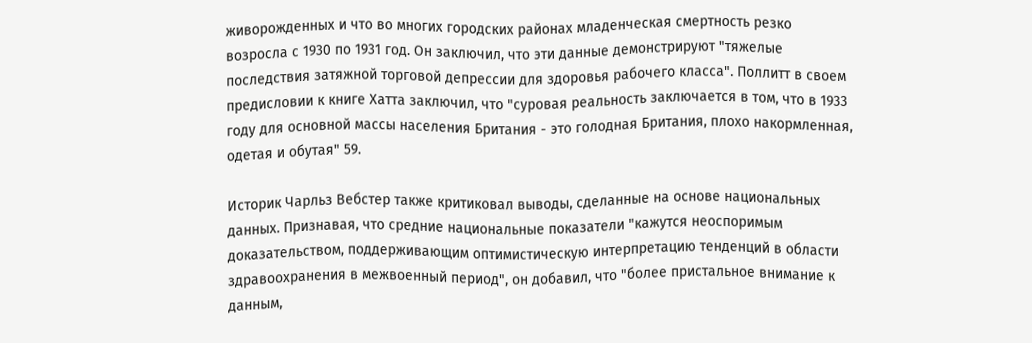живорожденных и что во многих городских районах младенческая смертность резко возросла с 1930 по 1931 год. Он заключил, что эти данные демонстрируют "тяжелые последствия затяжной торговой депрессии для здоровья рабочего класса". Поллитт в своем предисловии к книге Хатта заключил, что "суровая реальность заключается в том, что в 1933 году для основной массы населения Британия - это голодная Британия, плохо накормленная, одетая и обутая" 59.

Историк Чарльз Вебстер также критиковал выводы, сделанные на основе национальных данных. Признавая, что средние национальные показатели "кажутся неоспоримым доказательством, поддерживающим оптимистическую интерпретацию тенденций в области здравоохранения в межвоенный период", он добавил, что "более пристальное внимание к данным,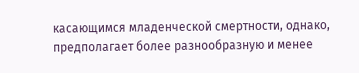касающимся младенческой смертности, однако, предполагает более разнообразную и менее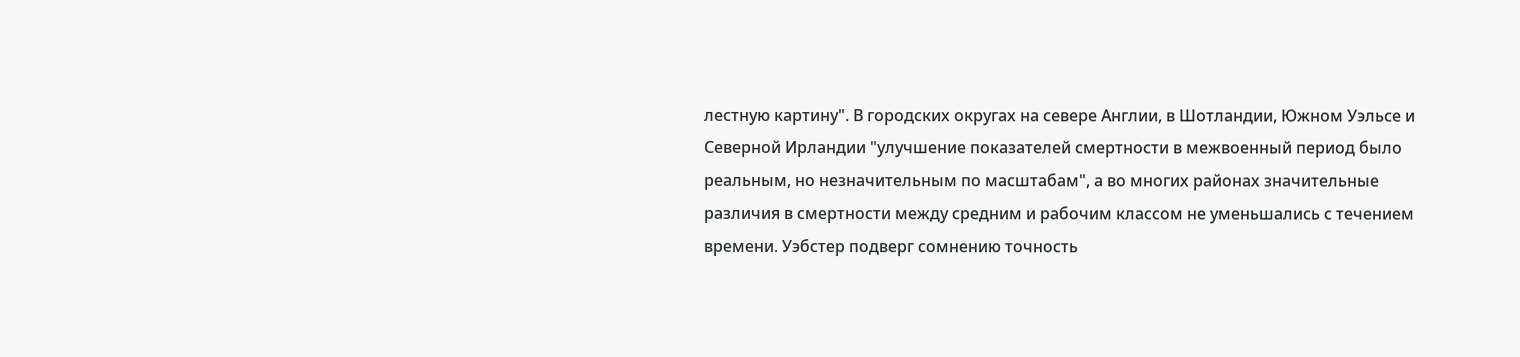лестную картину". В городских округах на севере Англии, в Шотландии, Южном Уэльсе и Северной Ирландии "улучшение показателей смертности в межвоенный период было реальным, но незначительным по масштабам", а во многих районах значительные различия в смертности между средним и рабочим классом не уменьшались с течением времени. Уэбстер подверг сомнению точность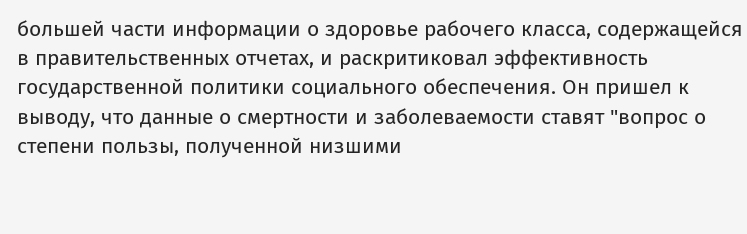большей части информации о здоровье рабочего класса, содержащейся в правительственных отчетах, и раскритиковал эффективность государственной политики социального обеспечения. Он пришел к выводу, что данные о смертности и заболеваемости ставят "вопрос о степени пользы, полученной низшими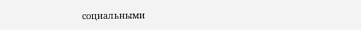социальными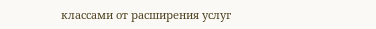классами от расширения услуг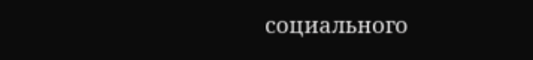социального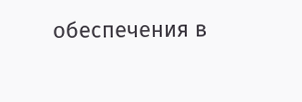обеспечения в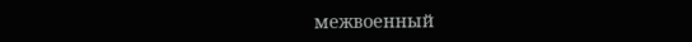межвоенный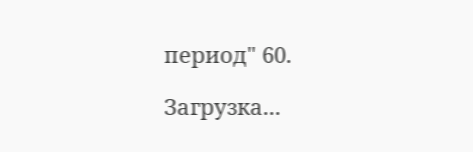период" 60.

Загрузка...